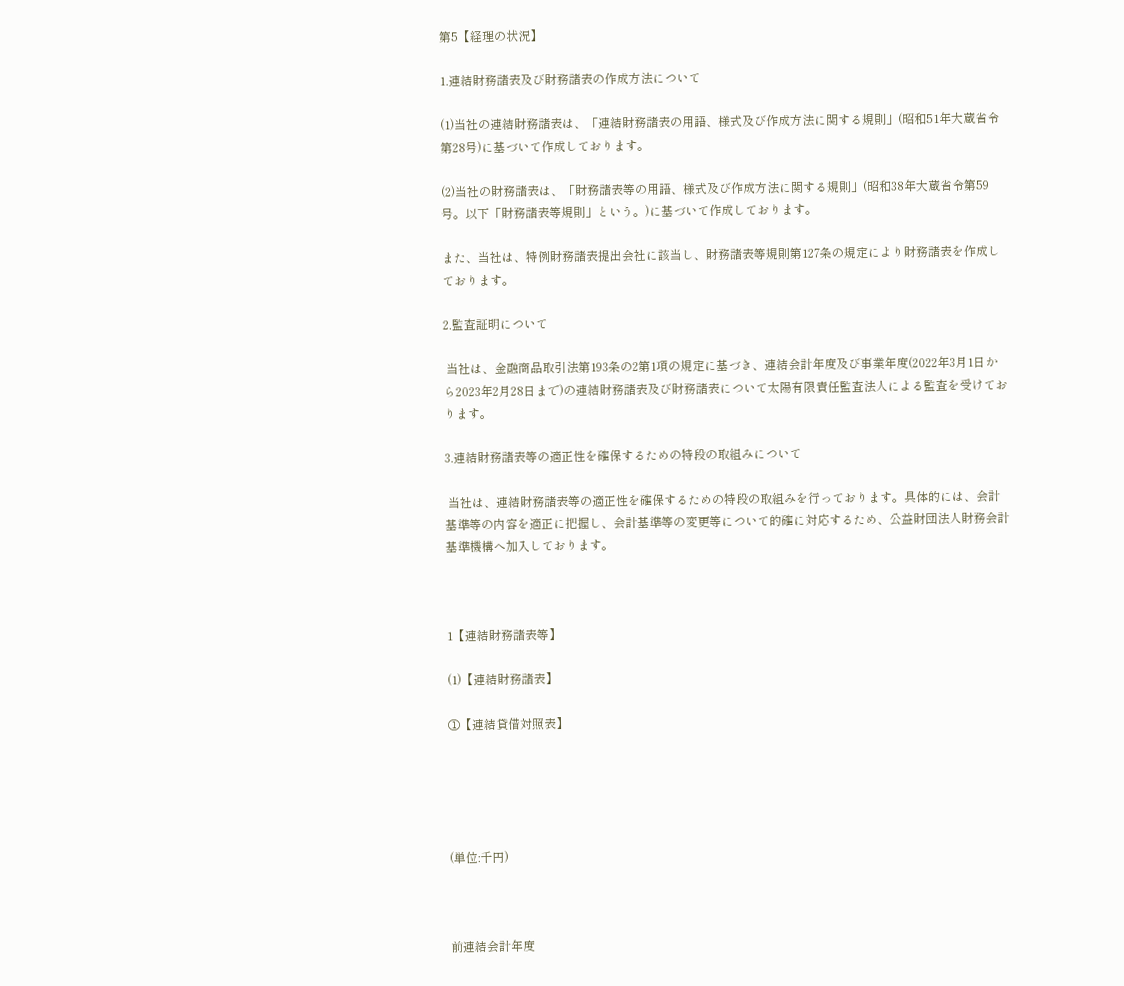第5【経理の状況】

1.連結財務諸表及び財務諸表の作成方法について

(1)当社の連結財務諸表は、「連結財務諸表の用語、様式及び作成方法に関する規則」(昭和51年大蔵省令第28号)に基づいて作成しております。

(2)当社の財務諸表は、「財務諸表等の用語、様式及び作成方法に関する規則」(昭和38年大蔵省令第59号。以下「財務諸表等規則」という。)に基づいて作成しております。

また、当社は、特例財務諸表提出会社に該当し、財務諸表等規則第127条の規定により財務諸表を作成しております。

2.監査証明について

 当社は、金融商品取引法第193条の2第1項の規定に基づき、連結会計年度及び事業年度(2022年3月1日から2023年2月28日まで)の連結財務諸表及び財務諸表について太陽有限責任監査法人による監査を受けております。

3.連結財務諸表等の適正性を確保するための特段の取組みについて

 当社は、連結財務諸表等の適正性を確保するための特段の取組みを行っております。具体的には、会計基準等の内容を適正に把握し、会計基準等の変更等について的確に対応するため、公益財団法人財務会計基準機構へ加入しております。



1【連結財務諸表等】

(1)【連結財務諸表】

①【連結貸借対照表】





(単位:千円)



前連結会計年度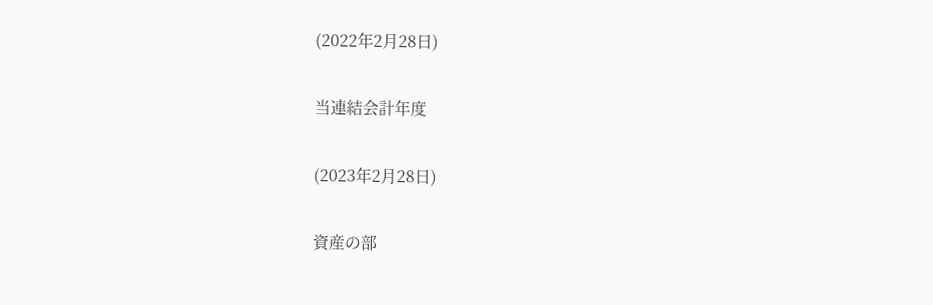(2022年2月28日)

当連結会計年度

(2023年2月28日)

資産の部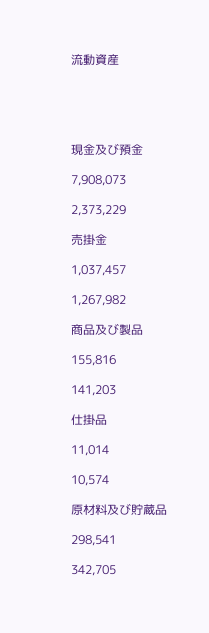流動資産





現金及び預金

7,908,073

2,373,229

売掛金

1,037,457

1,267,982

商品及び製品

155,816

141,203

仕掛品

11,014

10,574

原材料及び貯蔵品

298,541

342,705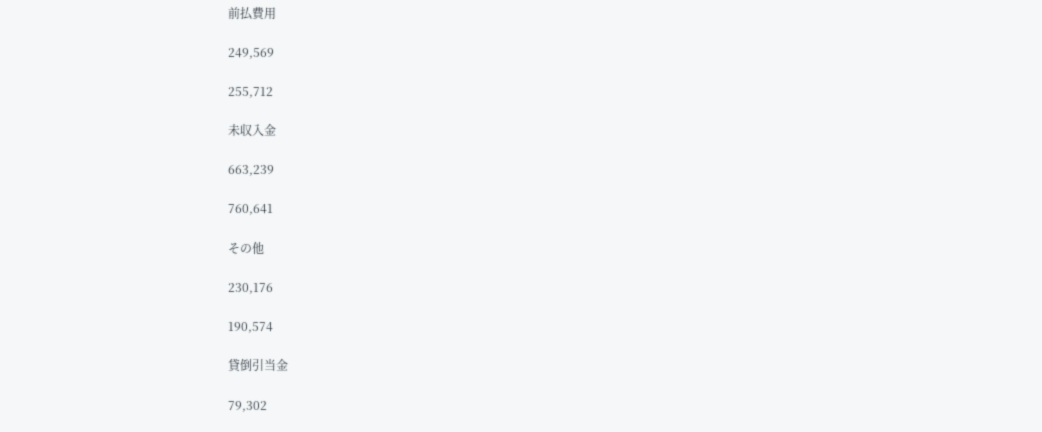前払費用

249,569

255,712

未収入金

663,239

760,641

その他

230,176

190,574

貸倒引当金

79,302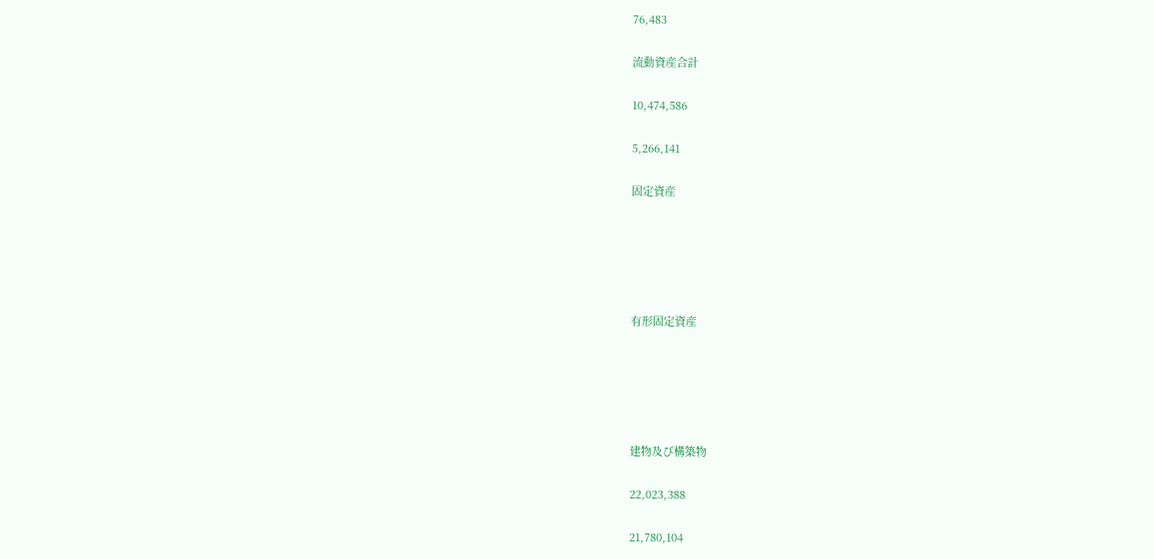76,483

流動資産合計

10,474,586

5,266,141

固定資産





有形固定資産





建物及び構築物

22,023,388

21,780,104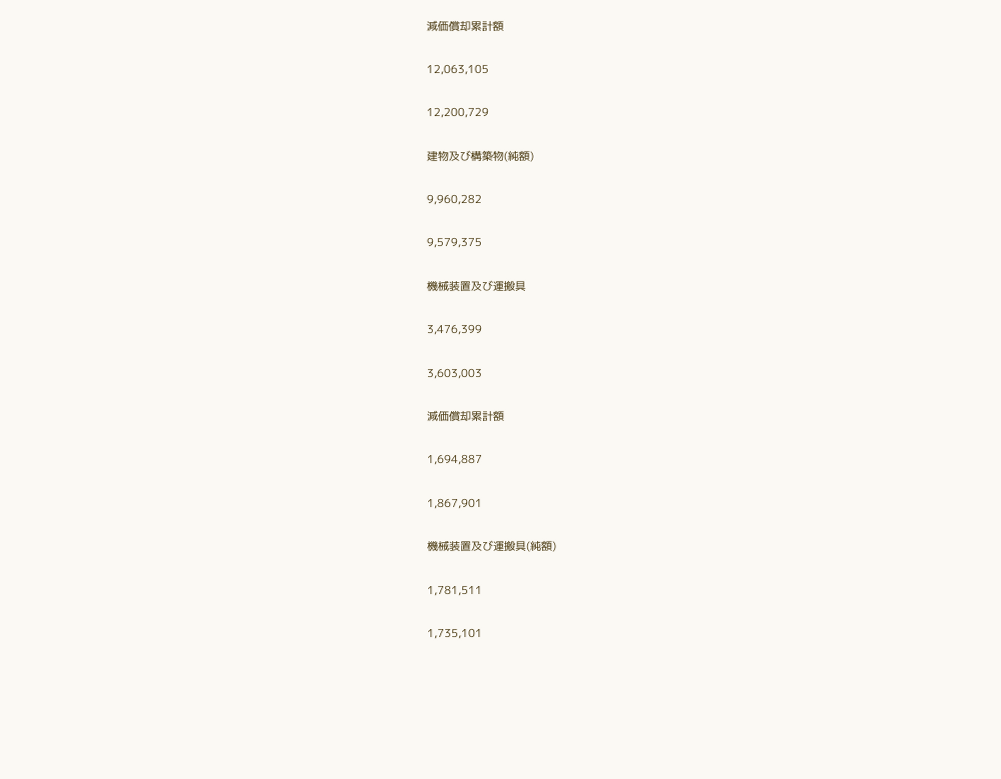減価償却累計額

12,063,105

12,200,729

建物及び構築物(純額)

9,960,282

9,579,375

機械装置及び運搬具

3,476,399

3,603,003

減価償却累計額

1,694,887

1,867,901

機械装置及び運搬具(純額)

1,781,511

1,735,101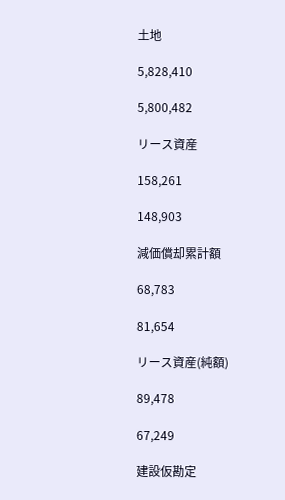土地

5,828,410

5,800,482

リース資産

158,261

148,903

減価償却累計額

68,783

81,654

リース資産(純額)

89,478

67,249

建設仮勘定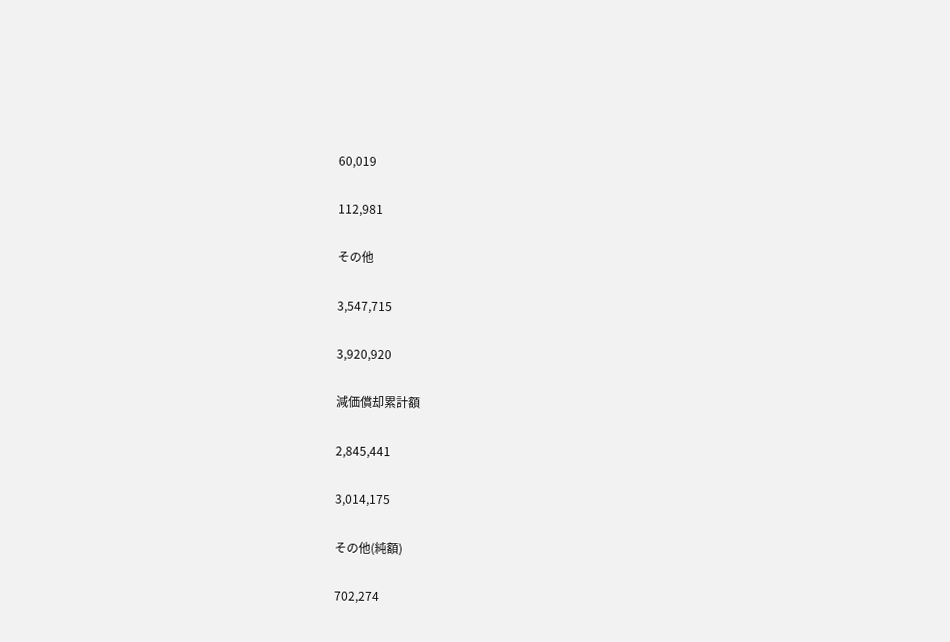60,019

112,981

その他

3,547,715

3,920,920

減価償却累計額

2,845,441

3,014,175

その他(純額)

702,274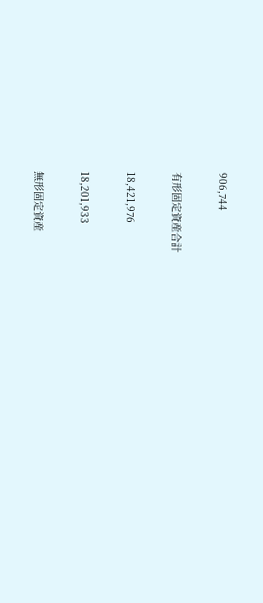906,744

有形固定資産合計

18,421,976

18,201,933

無形固定資産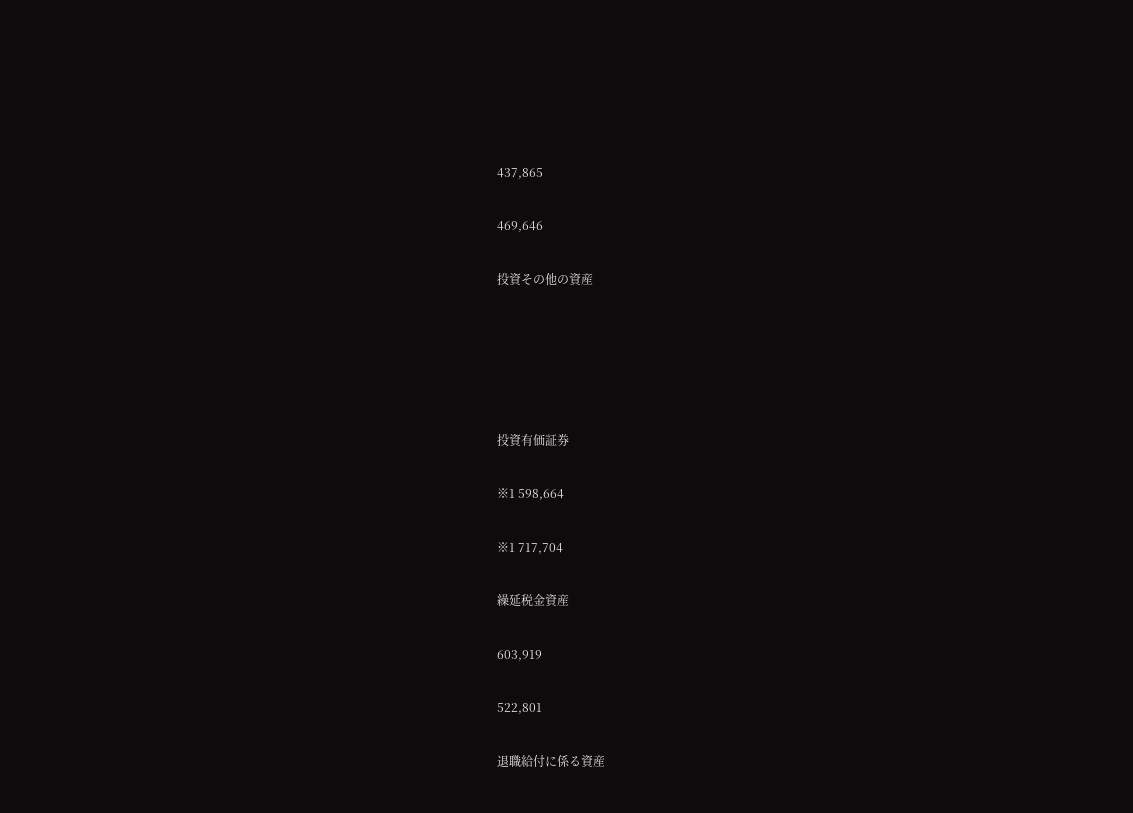437,865

469,646

投資その他の資産





投資有価証券

※1 598,664

※1 717,704

繰延税金資産

603,919

522,801

退職給付に係る資産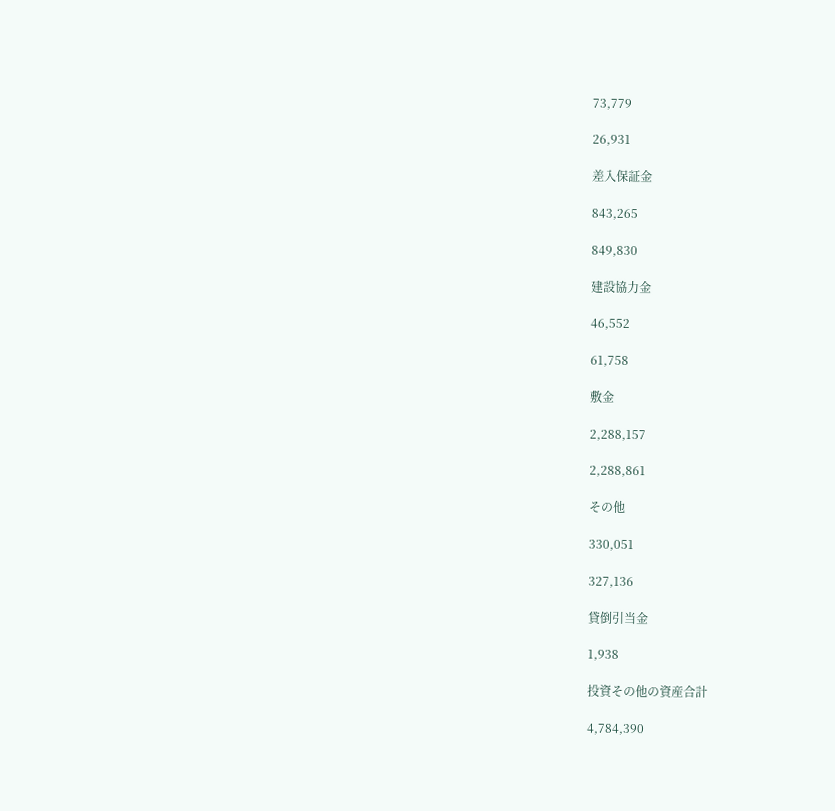73,779

26,931

差入保証金

843,265

849,830

建設協力金

46,552

61,758

敷金

2,288,157

2,288,861

その他

330,051

327,136

貸倒引当金

1,938

投資その他の資産合計

4,784,390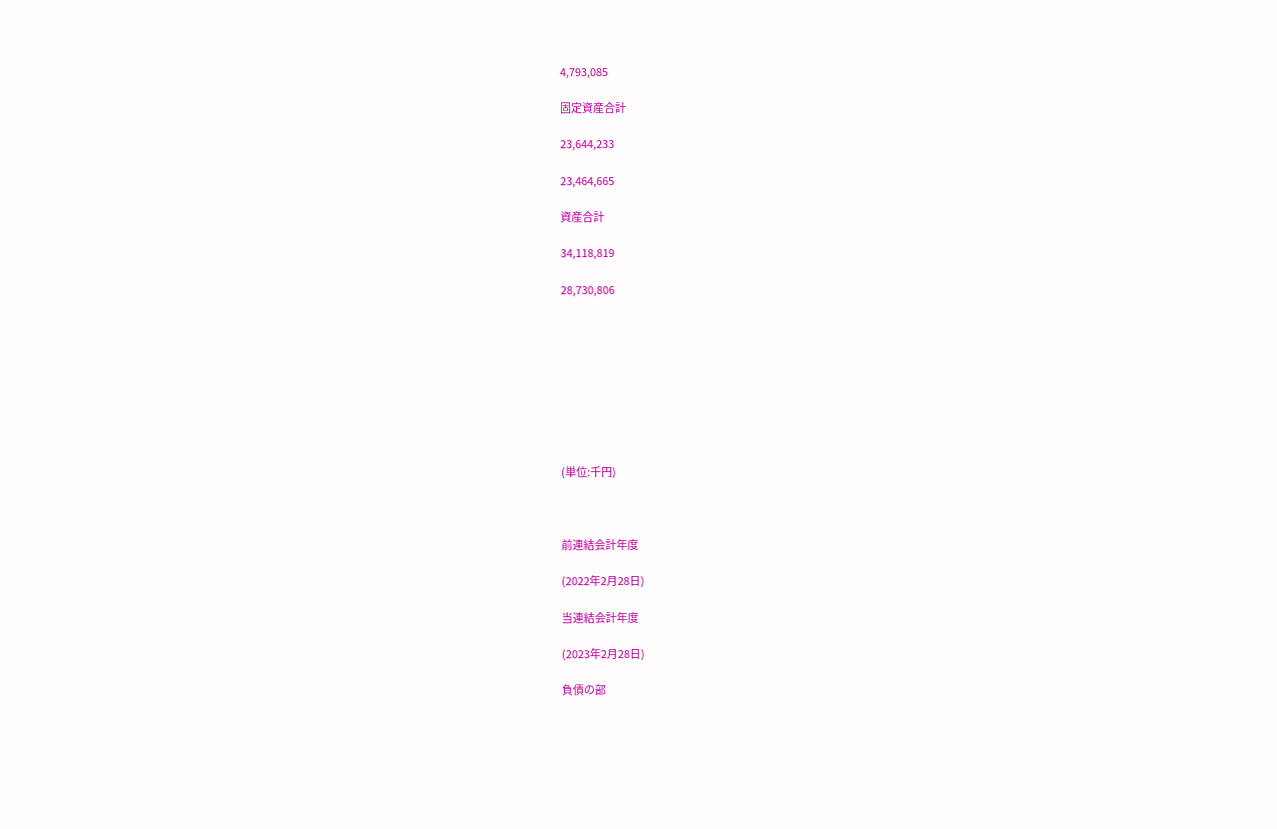4,793,085

固定資産合計

23,644,233

23,464,665

資産合計

34,118,819

28,730,806









(単位:千円)



前連結会計年度

(2022年2月28日)

当連結会計年度

(2023年2月28日)

負債の部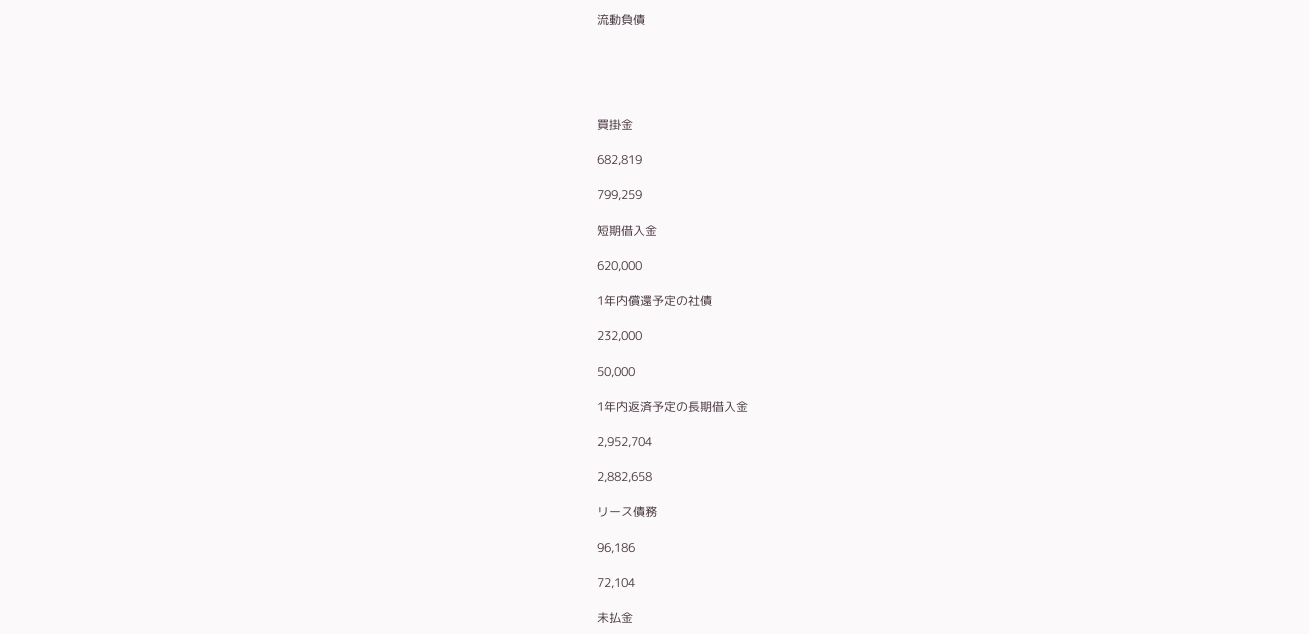流動負債





買掛金

682,819

799,259

短期借入金

620,000

1年内償還予定の社債

232,000

50,000

1年内返済予定の長期借入金

2,952,704

2,882,658

リース債務

96,186

72,104

未払金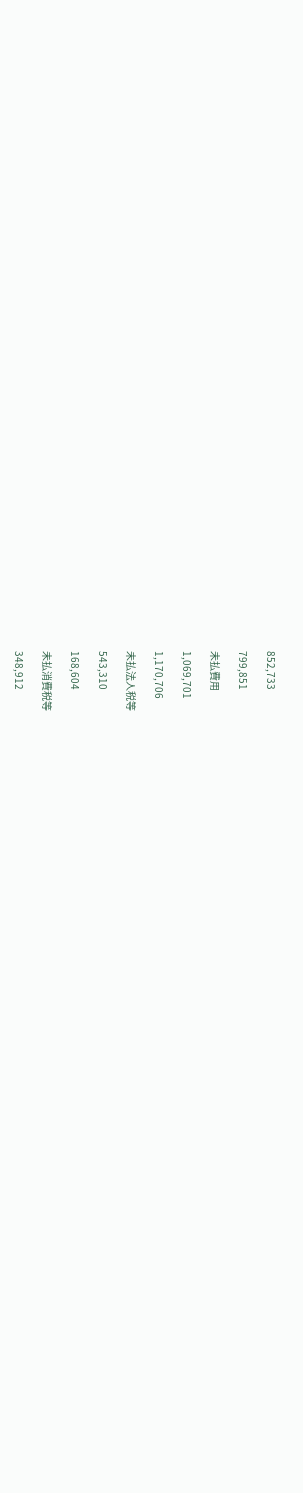852,733

799,851

未払費用

1,069,701

1,170,706

未払法人税等

543,310

168,604

未払消費税等

348,912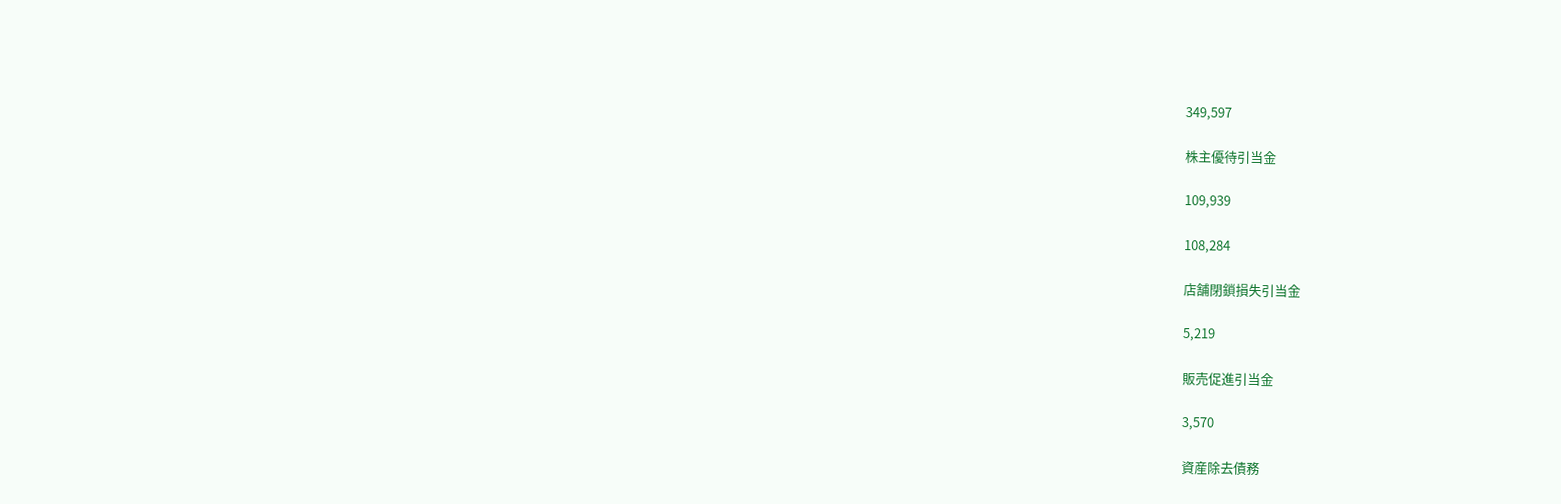349,597

株主優待引当金

109,939

108,284

店舗閉鎖損失引当金

5,219

販売促進引当金

3,570

資産除去債務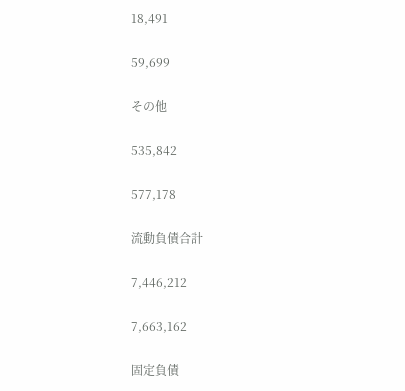18,491

59,699

その他

535,842

577,178

流動負債合計

7,446,212

7,663,162

固定負債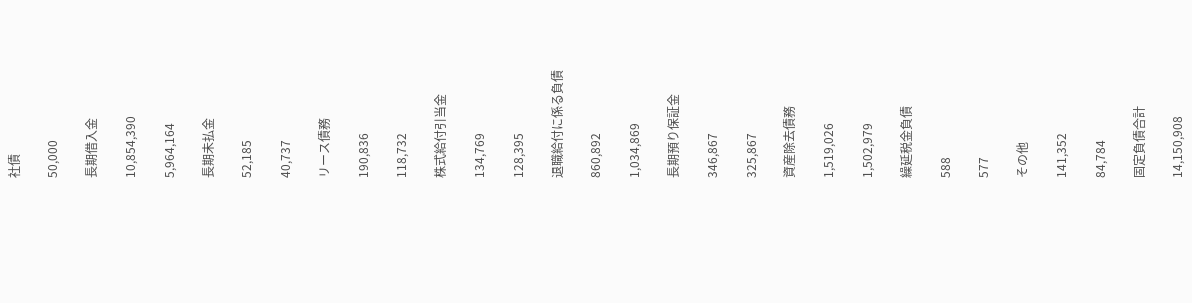社債

50,000

長期借入金

10,854,390

5,964,164

長期未払金

52,185

40,737

リース債務

190,836

118,732

株式給付引当金

134,769

128,395

退職給付に係る負債

860,892

1,034,869

長期預り保証金

346,867

325,867

資産除去債務

1,519,026

1,502,979

繰延税金負債

588

577

その他

141,352

84,784

固定負債合計

14,150,908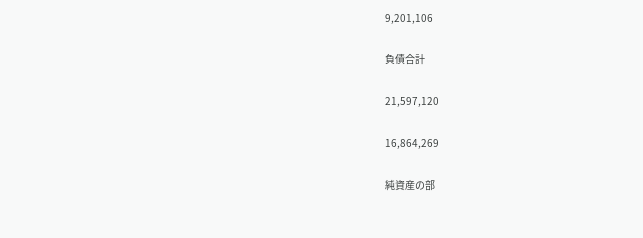9,201,106

負債合計

21,597,120

16,864,269

純資産の部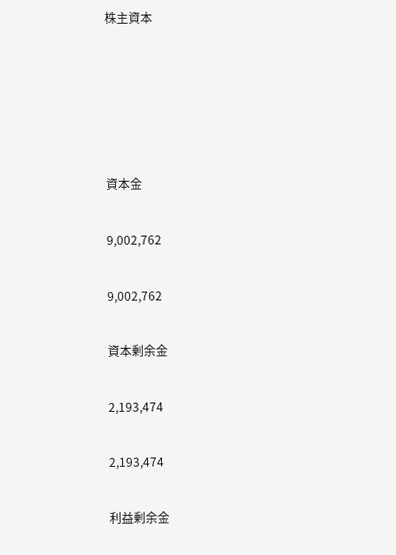株主資本





資本金

9,002,762

9,002,762

資本剰余金

2,193,474

2,193,474

利益剰余金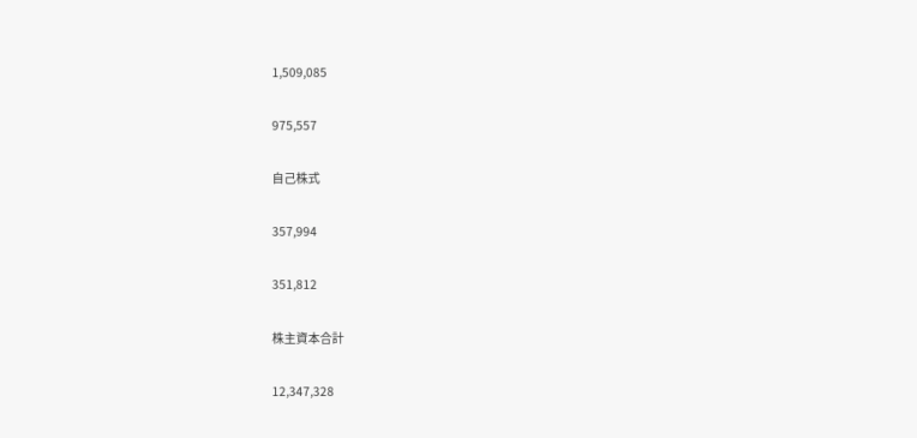1,509,085

975,557

自己株式

357,994

351,812

株主資本合計

12,347,328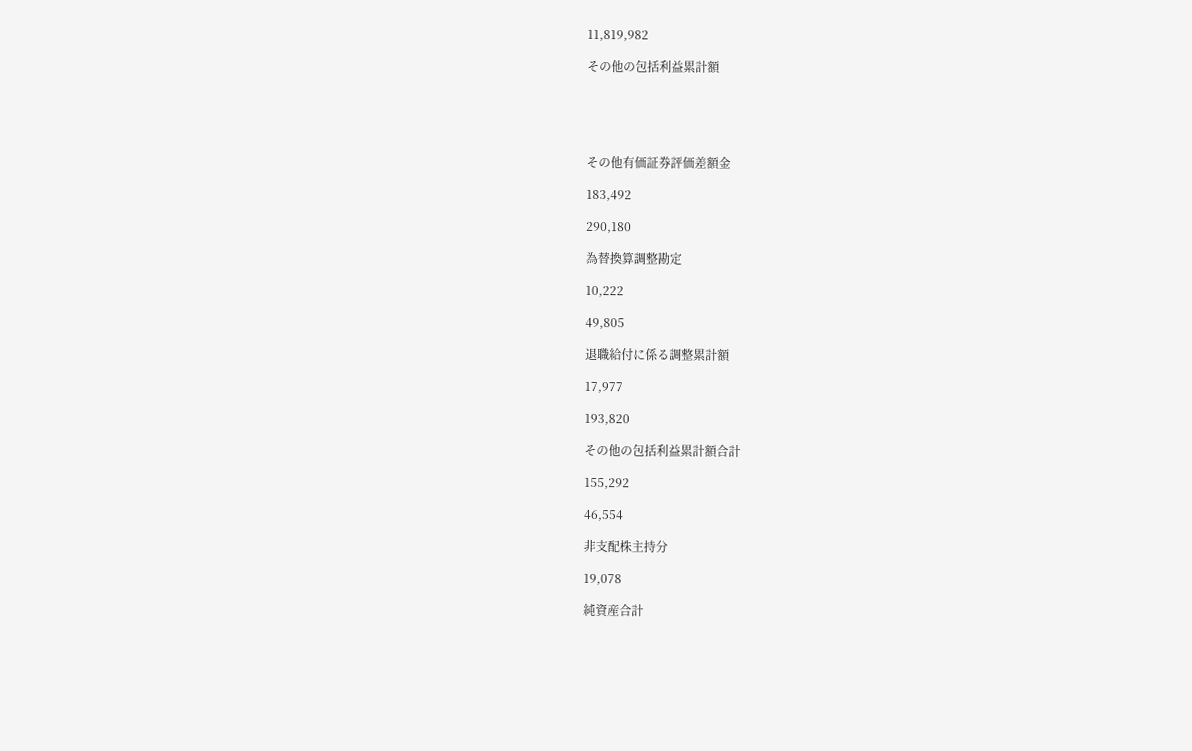11,819,982

その他の包括利益累計額





その他有価証券評価差額金

183,492

290,180

為替換算調整勘定

10,222

49,805

退職給付に係る調整累計額

17,977

193,820

その他の包括利益累計額合計

155,292

46,554

非支配株主持分

19,078

純資産合計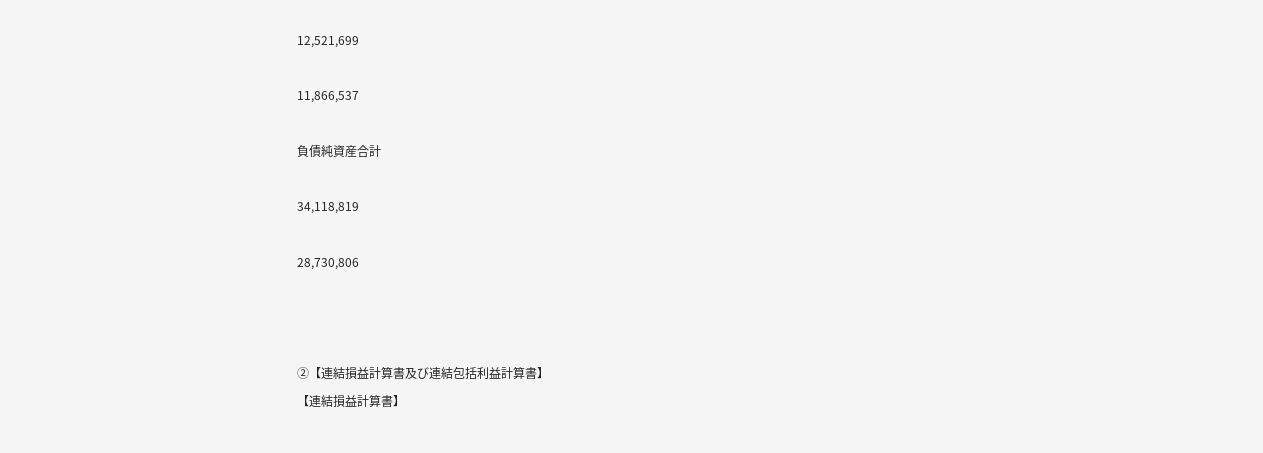12,521,699

11,866,537

負債純資産合計

34,118,819

28,730,806



②【連結損益計算書及び連結包括利益計算書】
【連結損益計算書】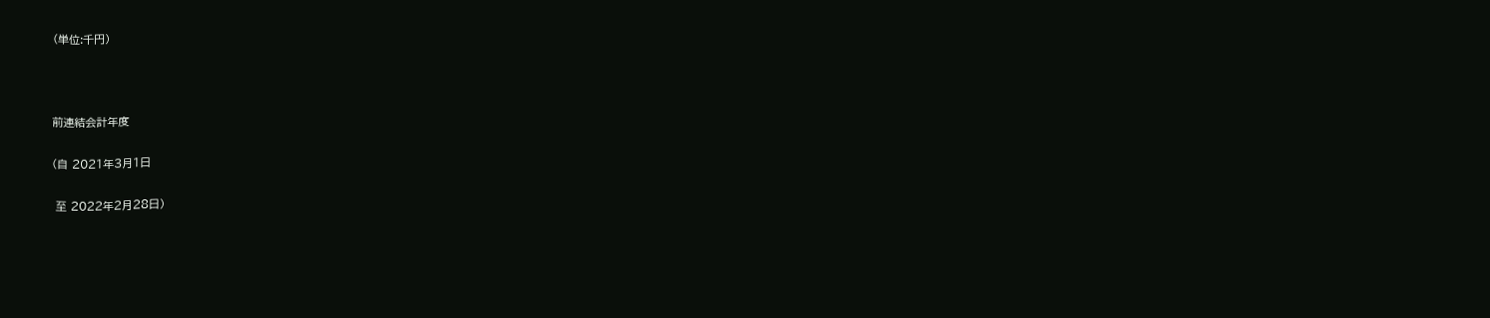(単位:千円)



前連結会計年度

(自 2021年3月1日

 至 2022年2月28日)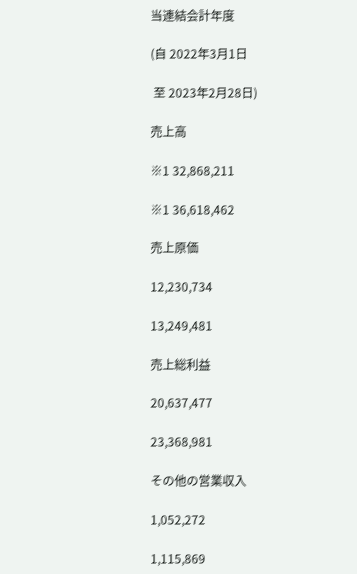当連結会計年度

(自 2022年3月1日

 至 2023年2月28日)

売上高

※1 32,868,211

※1 36,618,462

売上原価

12,230,734

13,249,481

売上総利益

20,637,477

23,368,981

その他の営業収入

1,052,272

1,115,869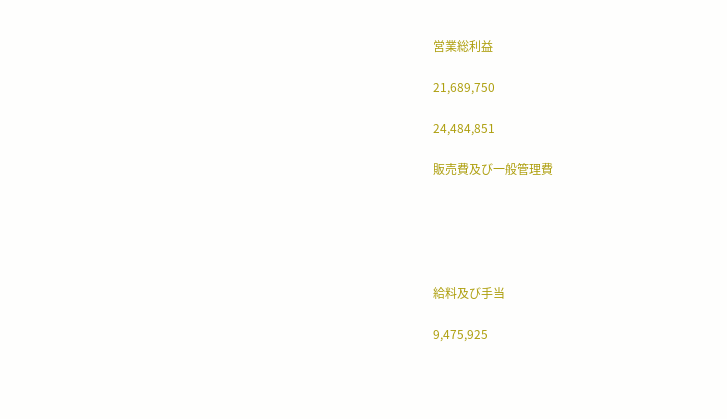営業総利益

21,689,750

24,484,851

販売費及び一般管理費





給料及び手当

9,475,925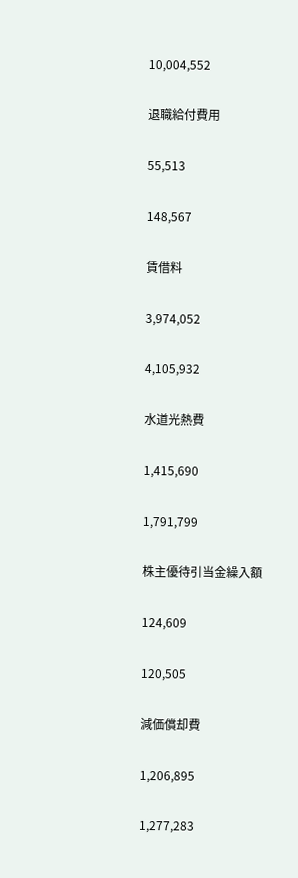10,004,552

退職給付費用

55,513

148,567

賃借料

3,974,052

4,105,932

水道光熱費

1,415,690

1,791,799

株主優待引当金繰入額

124,609

120,505

減価償却費

1,206,895

1,277,283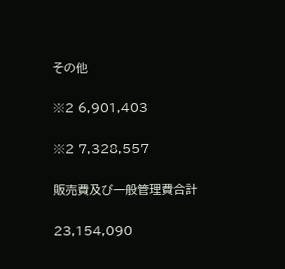その他

※2 6,901,403

※2 7,328,557

販売費及び一般管理費合計

23,154,090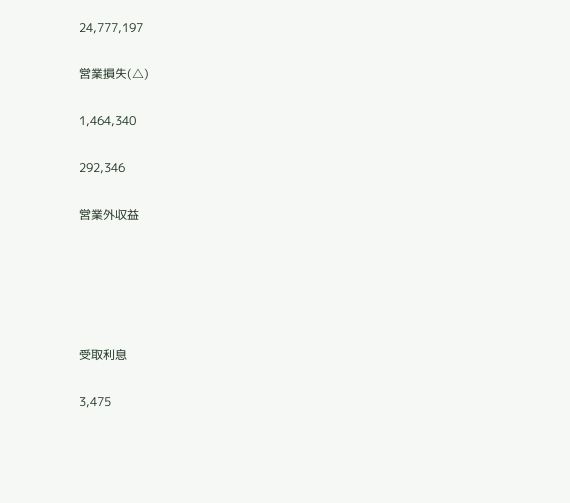24,777,197

営業損失(△)

1,464,340

292,346

営業外収益





受取利息

3,475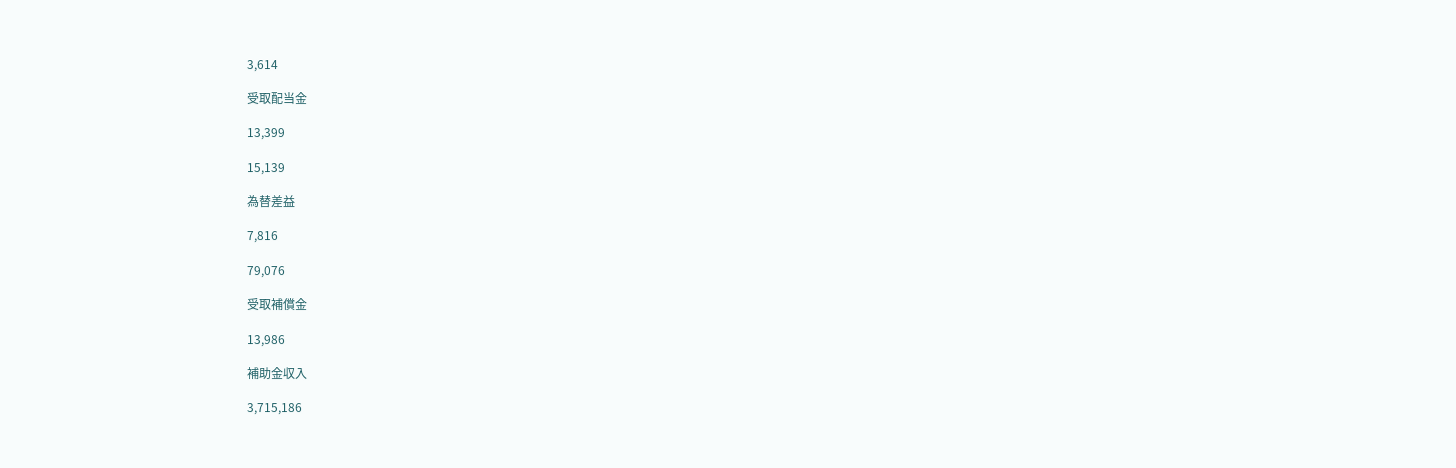3,614

受取配当金

13,399

15,139

為替差益

7,816

79,076

受取補償金

13,986

補助金収入

3,715,186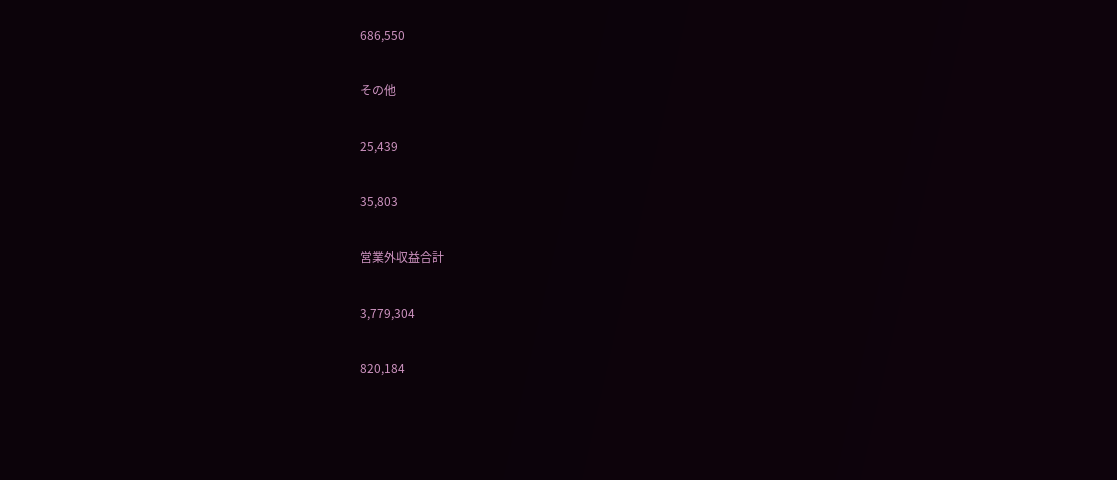686,550

その他

25,439

35,803

営業外収益合計

3,779,304

820,184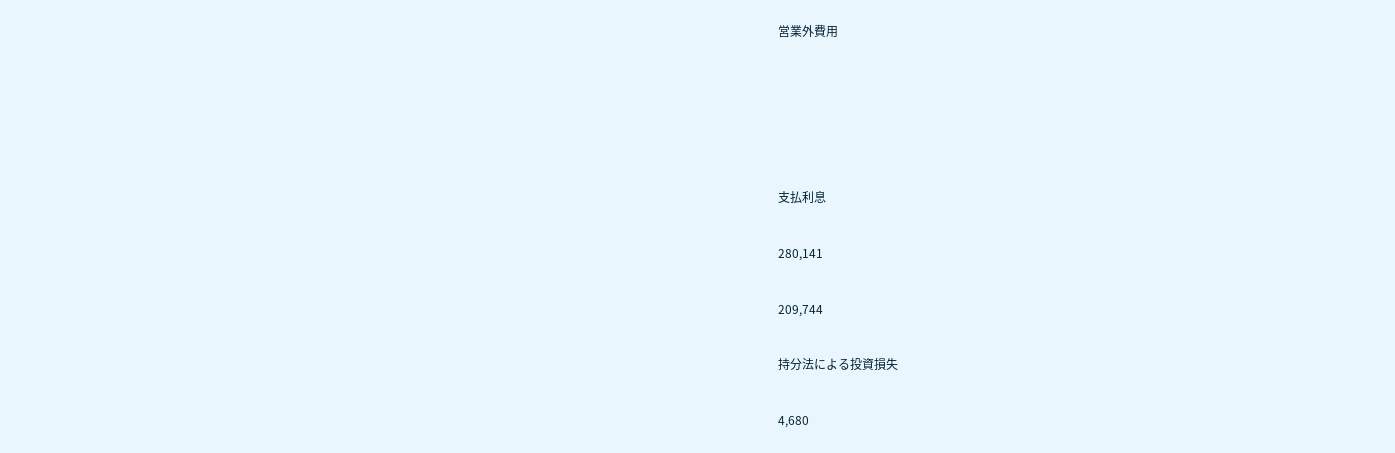営業外費用





支払利息

280,141

209,744

持分法による投資損失

4,680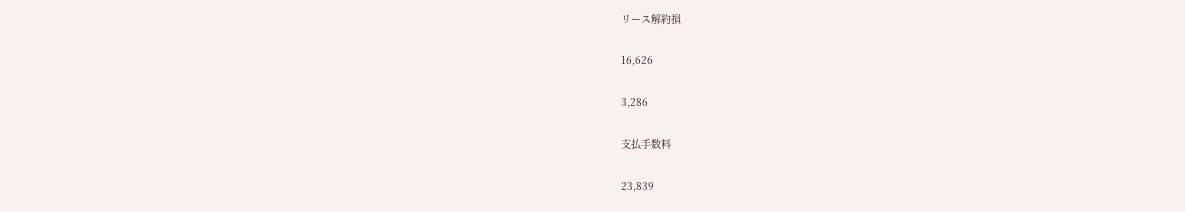リース解約損

16,626

3,286

支払手数料

23,839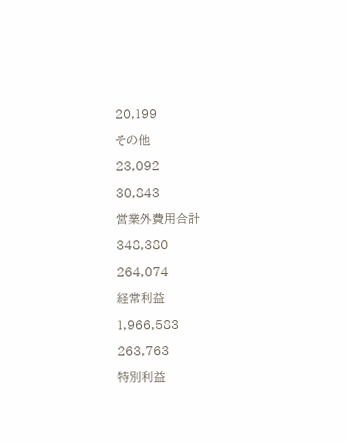20,199

その他

23,092

30,843

営業外費用合計

348,380

264,074

経常利益

1,966,583

263,763

特別利益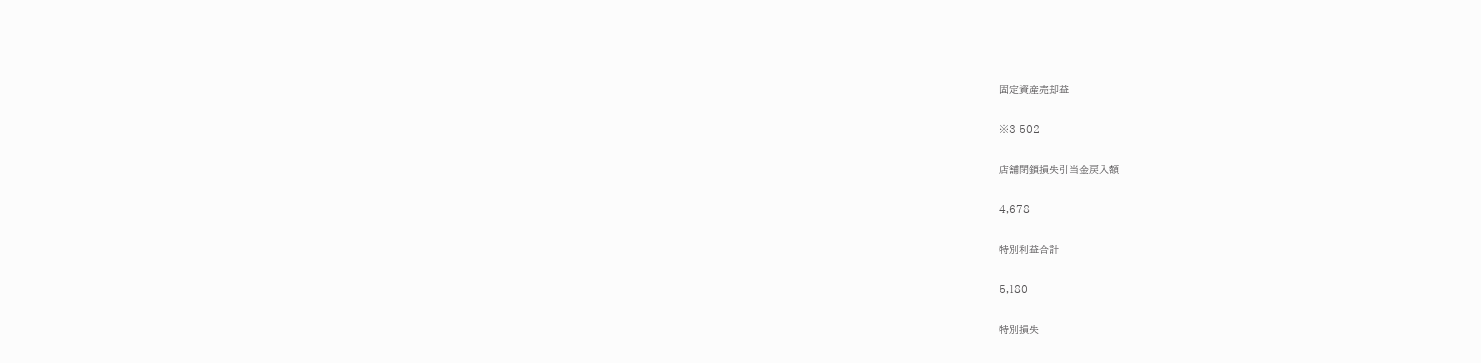固定資産売却益

※3 502

店舗閉鎖損失引当金戻入額

4,678

特別利益合計

5,180

特別損失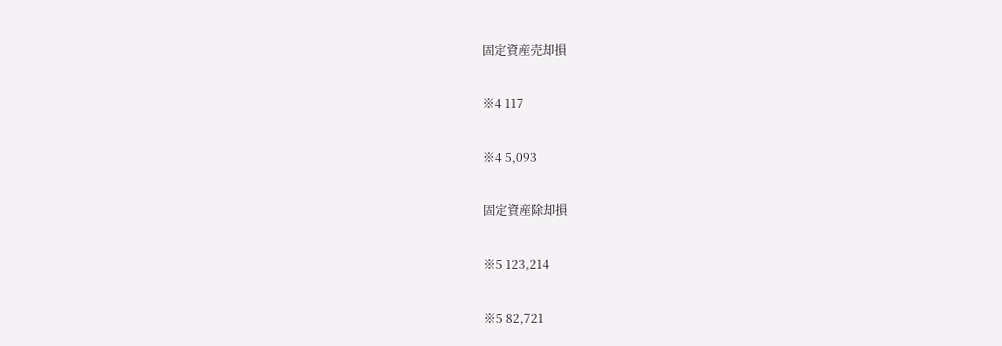固定資産売却損

※4 117

※4 5,093

固定資産除却損

※5 123,214

※5 82,721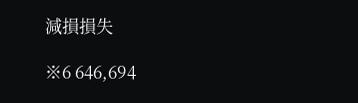減損損失

※6 646,694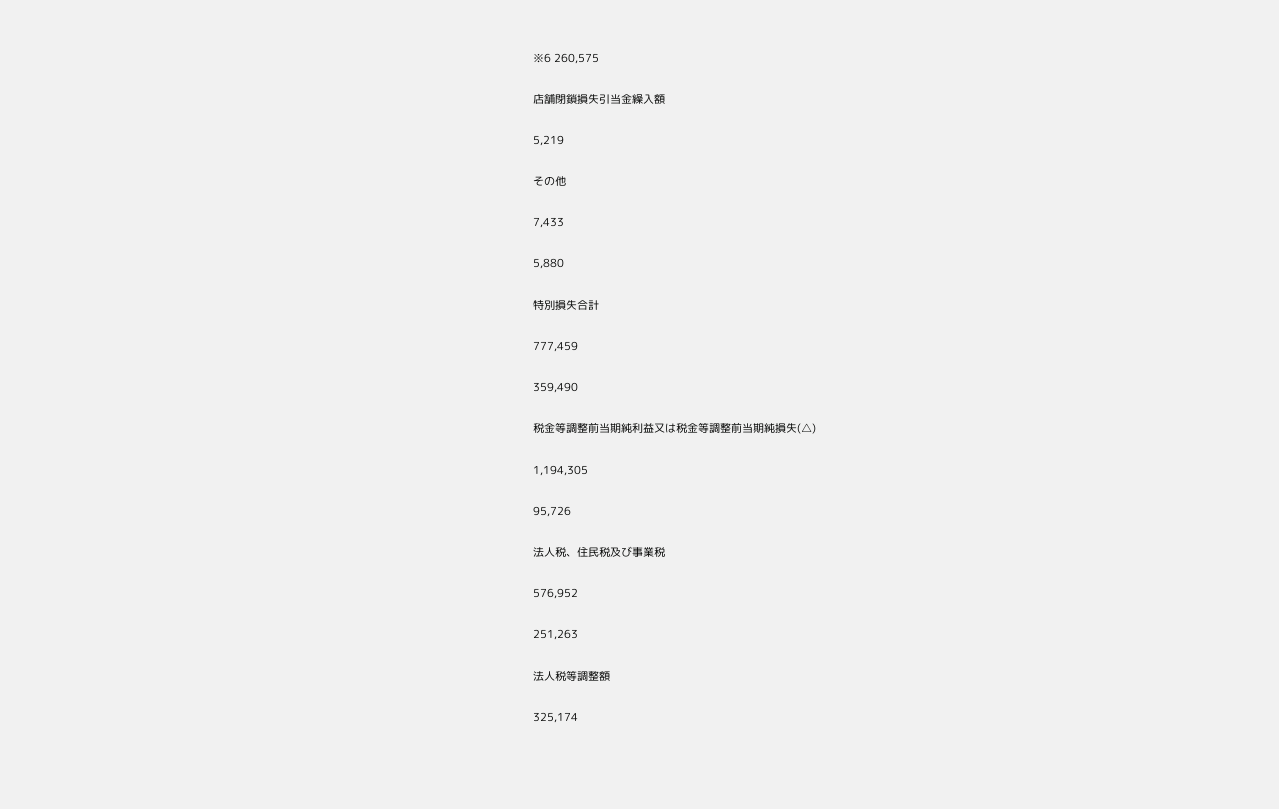※6 260,575

店舗閉鎖損失引当金繰入額

5,219

その他

7,433

5,880

特別損失合計

777,459

359,490

税金等調整前当期純利益又は税金等調整前当期純損失(△)

1,194,305

95,726

法人税、住民税及び事業税

576,952

251,263

法人税等調整額

325,174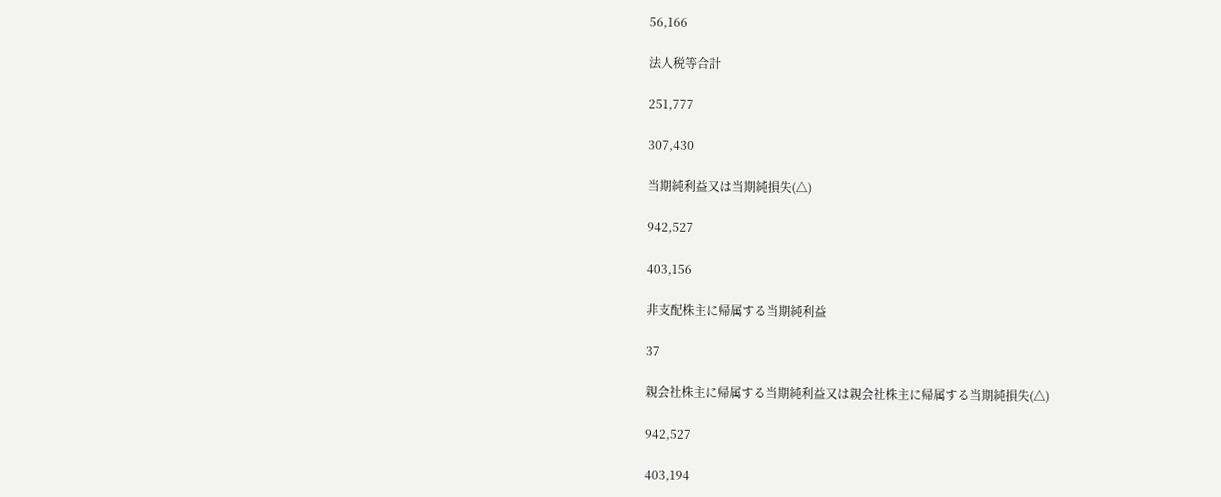56,166

法人税等合計

251,777

307,430

当期純利益又は当期純損失(△)

942,527

403,156

非支配株主に帰属する当期純利益

37

親会社株主に帰属する当期純利益又は親会社株主に帰属する当期純損失(△)

942,527

403,194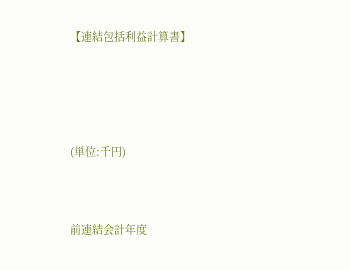【連結包括利益計算書】





(単位:千円)



前連結会計年度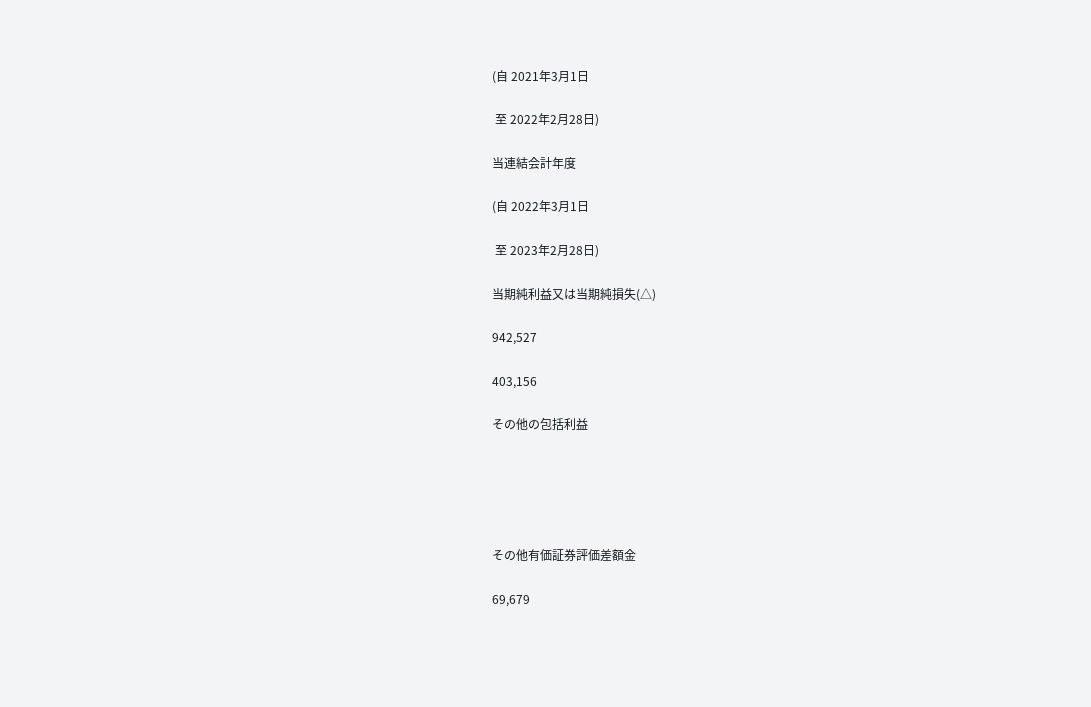(自 2021年3月1日

 至 2022年2月28日)

当連結会計年度

(自 2022年3月1日

 至 2023年2月28日)

当期純利益又は当期純損失(△)

942,527

403,156

その他の包括利益





その他有価証券評価差額金

69,679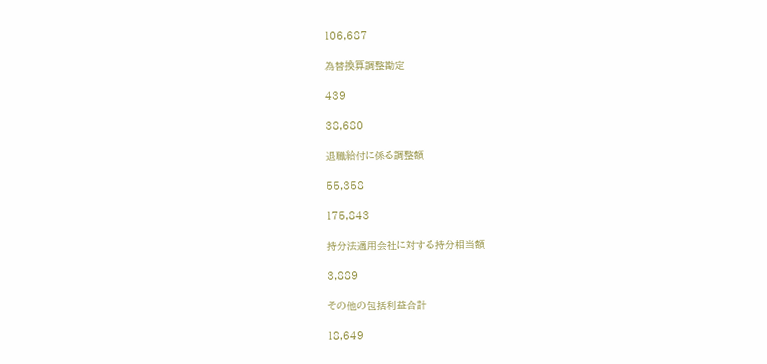106,687

為替換算調整勘定

439

38,680

退職給付に係る調整額

55,358

175,843

持分法適用会社に対する持分相当額

3,889

その他の包括利益合計

18,649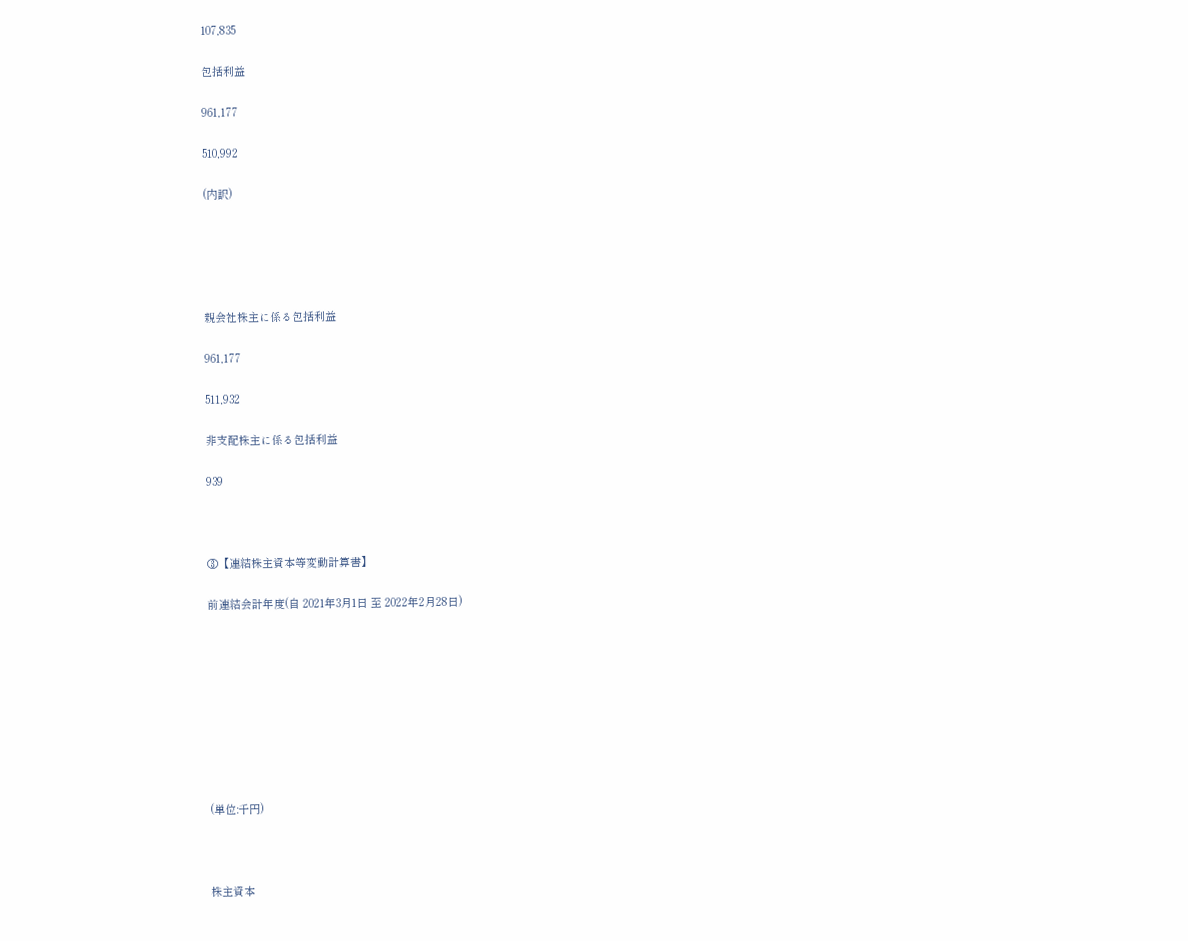107,835

包括利益

961,177

510,992

(内訳)





親会社株主に係る包括利益

961,177

511,932

非支配株主に係る包括利益

939



③【連結株主資本等変動計算書】

前連結会計年度(自 2021年3月1日 至 2022年2月28日)









(単位:千円)



株主資本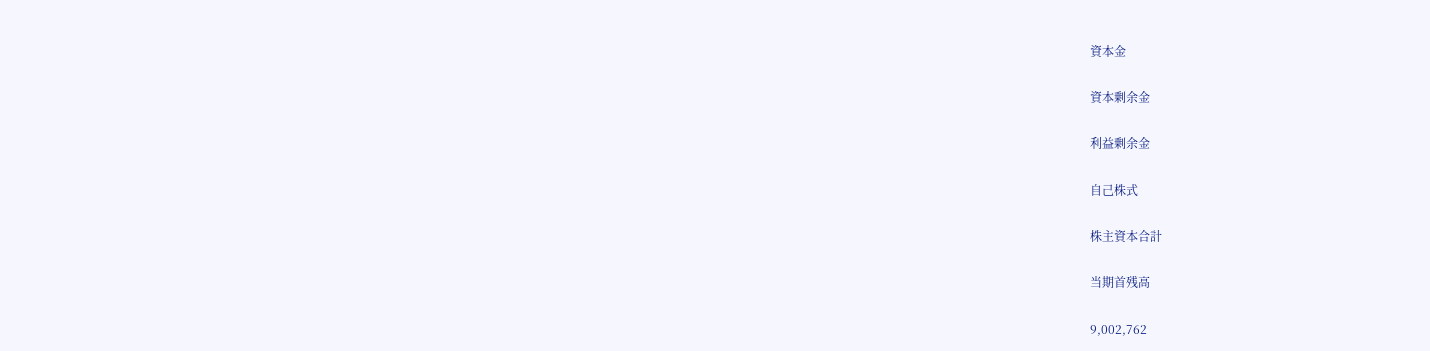資本金

資本剰余金

利益剰余金

自己株式

株主資本合計

当期首残高

9,002,762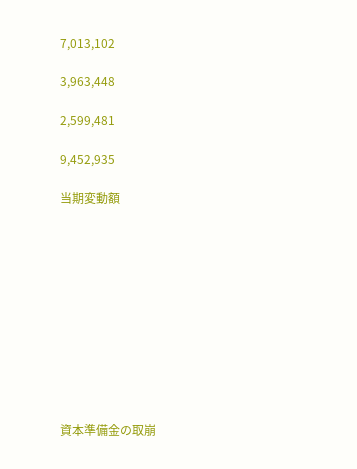7,013,102

3,963,448

2,599,481

9,452,935

当期変動額











資本準備金の取崩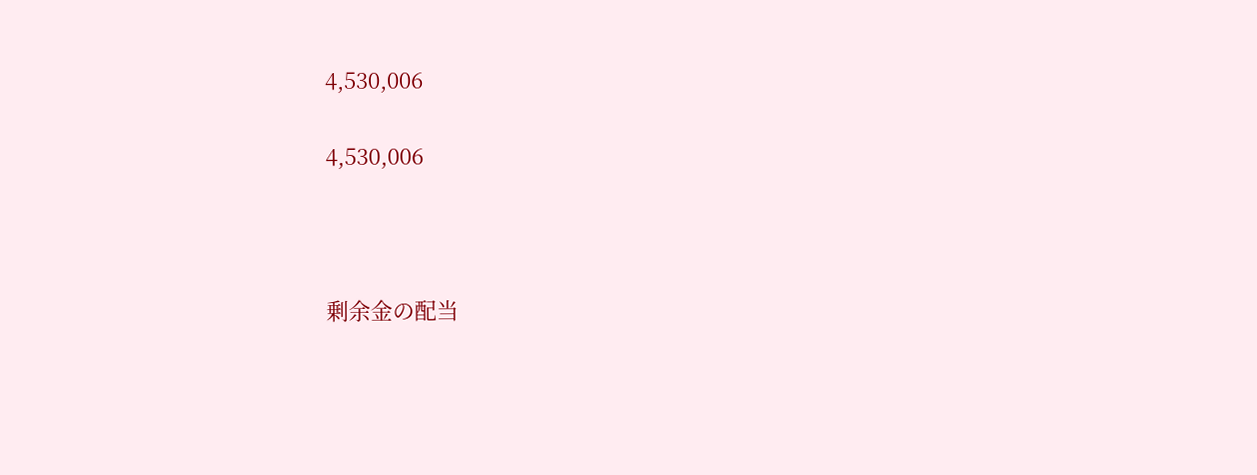4,530,006

4,530,006



剰余金の配当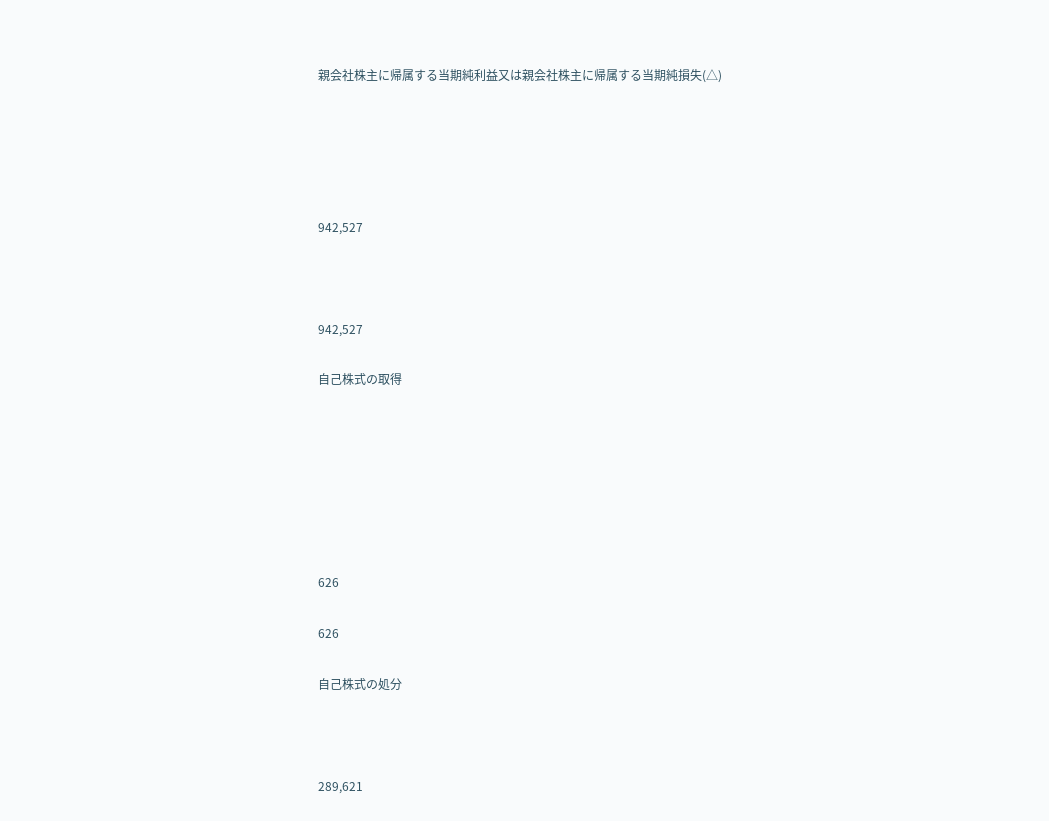親会社株主に帰属する当期純利益又は親会社株主に帰属する当期純損失(△)





942,527



942,527

自己株式の取得







626

626

自己株式の処分



289,621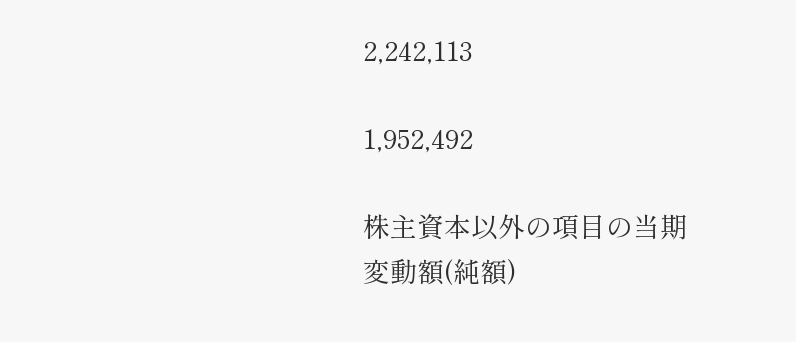2,242,113

1,952,492

株主資本以外の項目の当期変動額(純額)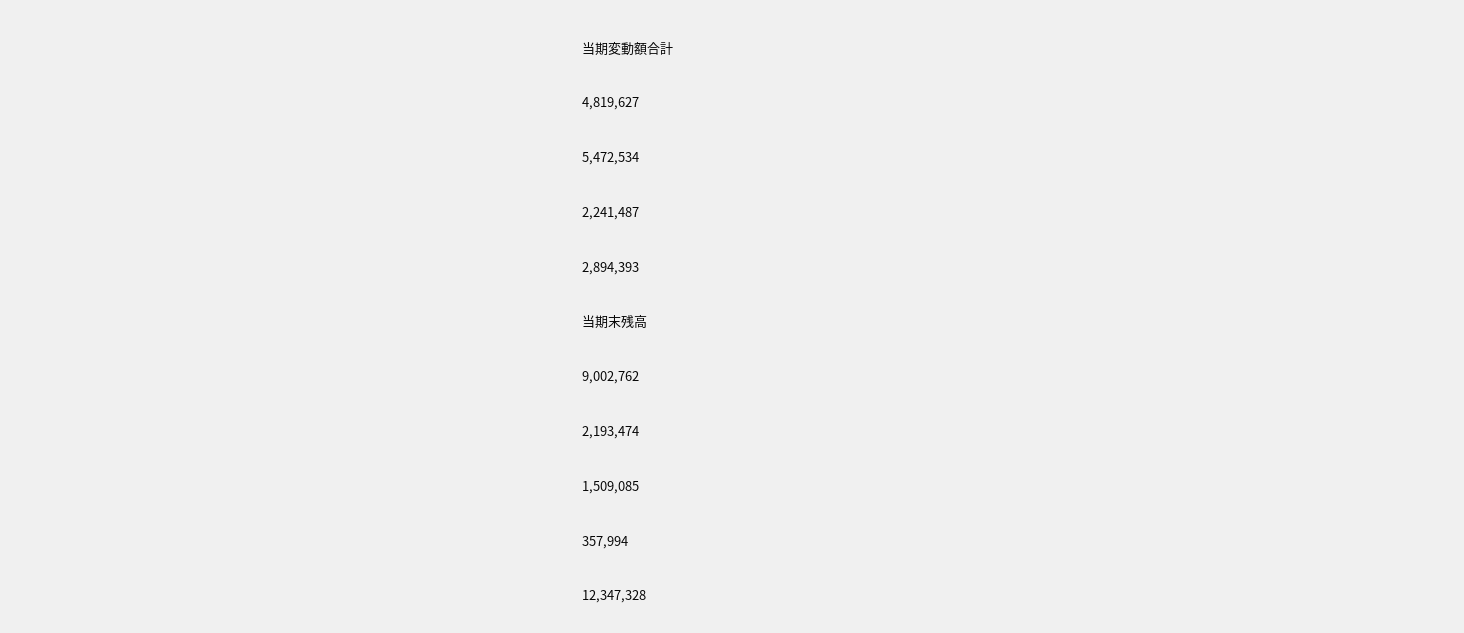当期変動額合計

4,819,627

5,472,534

2,241,487

2,894,393

当期末残高

9,002,762

2,193,474

1,509,085

357,994

12,347,328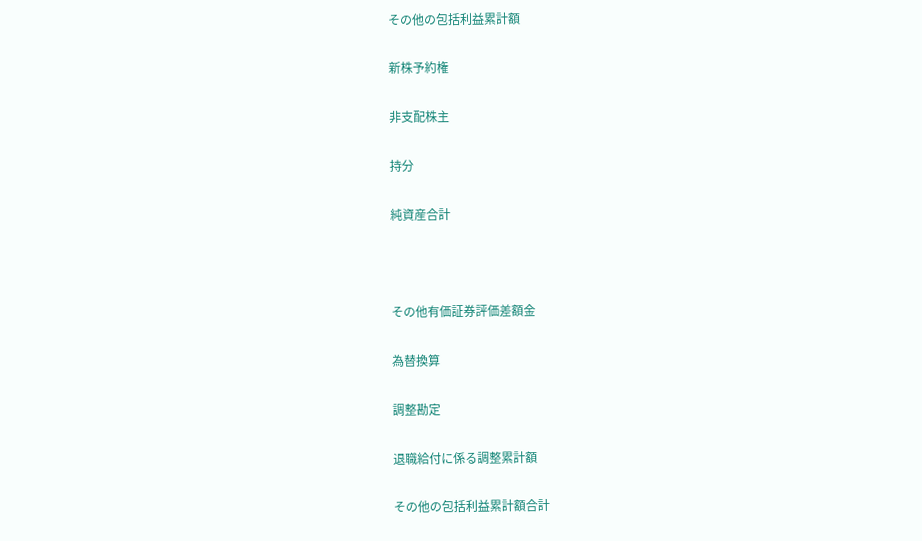その他の包括利益累計額

新株予約権

非支配株主

持分

純資産合計



その他有価証券評価差額金

為替換算

調整勘定

退職給付に係る調整累計額

その他の包括利益累計額合計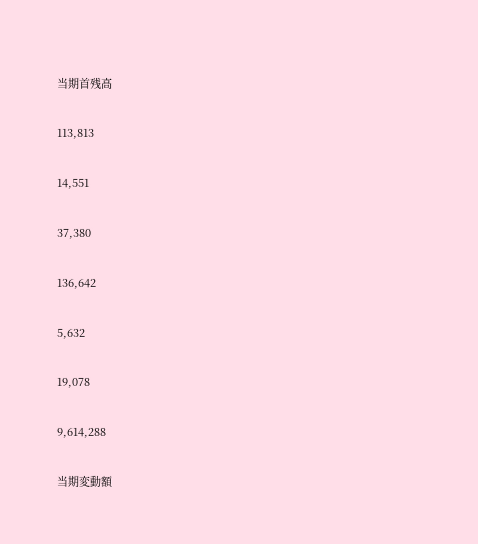当期首残高

113,813

14,551

37,380

136,642

5,632

19,078

9,614,288

当期変動額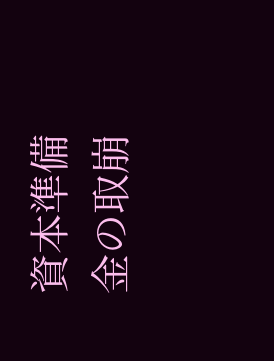資本準備金の取崩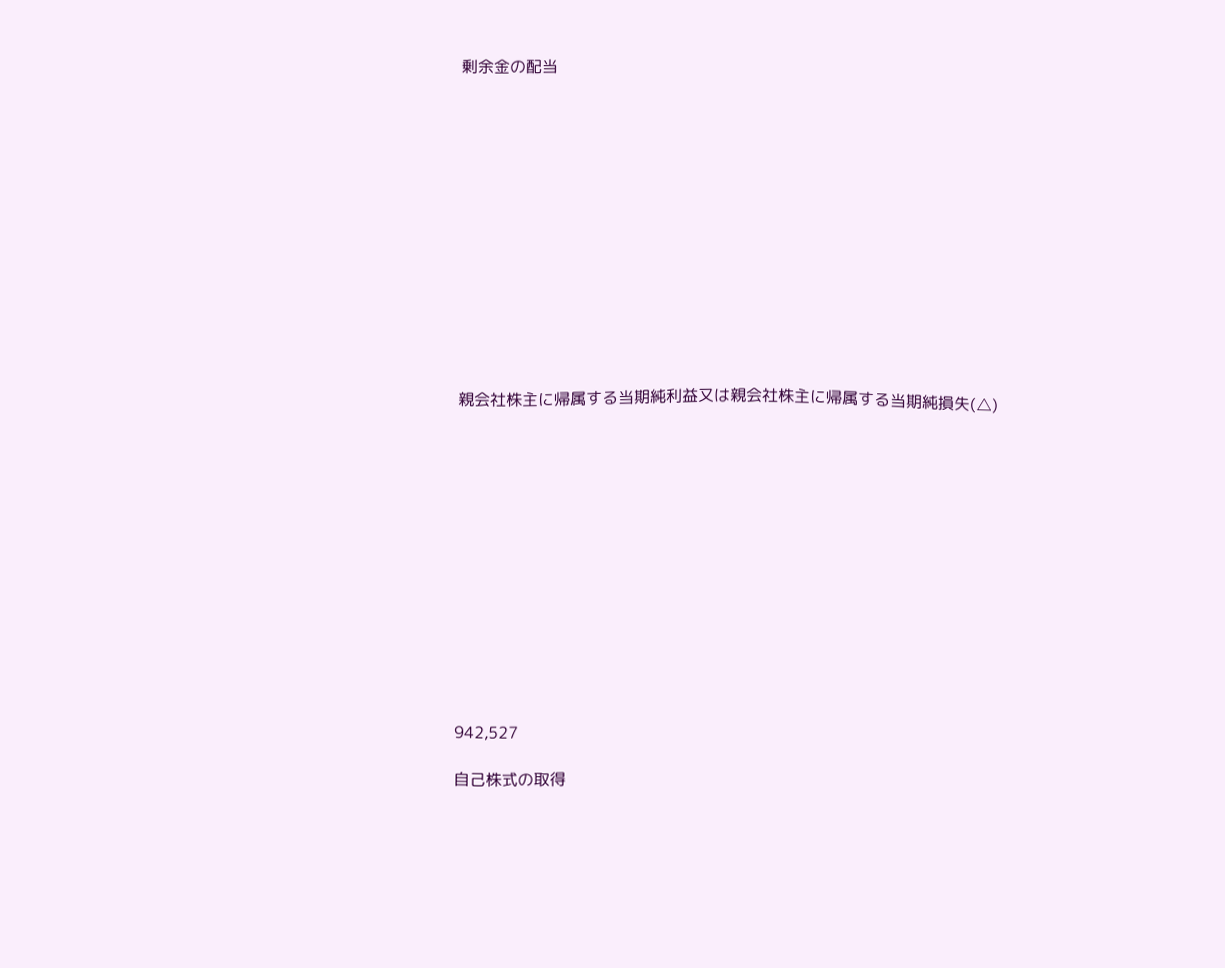剰余金の配当













親会社株主に帰属する当期純利益又は親会社株主に帰属する当期純損失(△)













942,527

自己株式の取得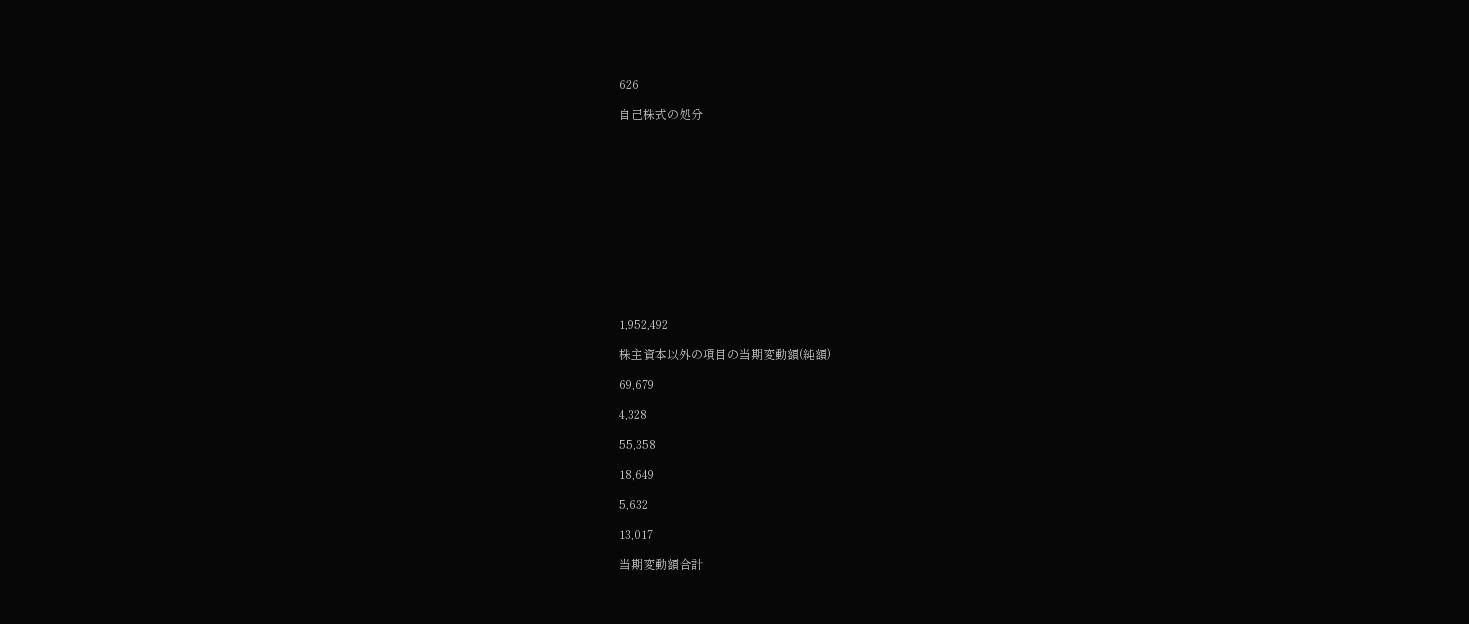626

自己株式の処分













1,952,492

株主資本以外の項目の当期変動額(純額)

69,679

4,328

55,358

18,649

5,632

13,017

当期変動額合計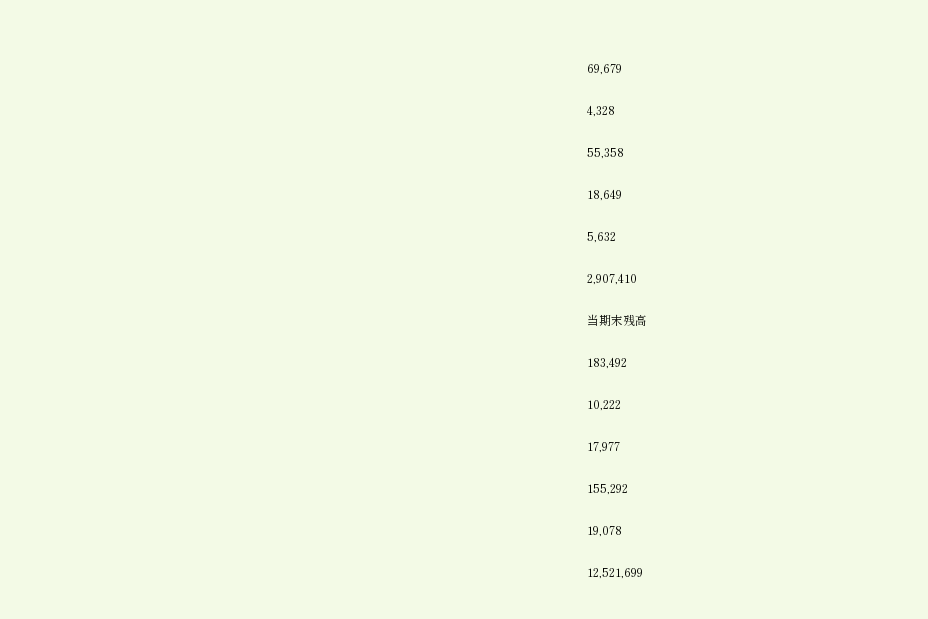69,679

4,328

55,358

18,649

5,632

2,907,410

当期末残高

183,492

10,222

17,977

155,292

19,078

12,521,699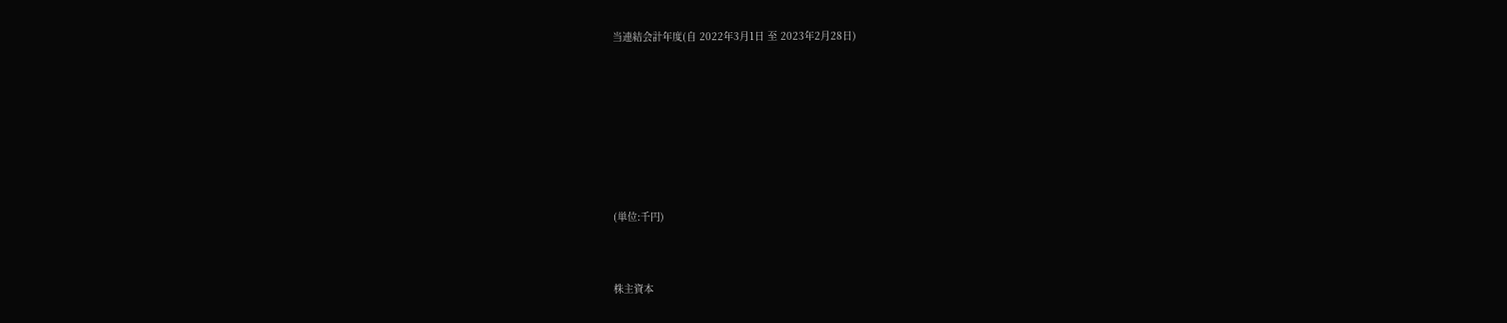当連結会計年度(自 2022年3月1日 至 2023年2月28日)









(単位:千円)



株主資本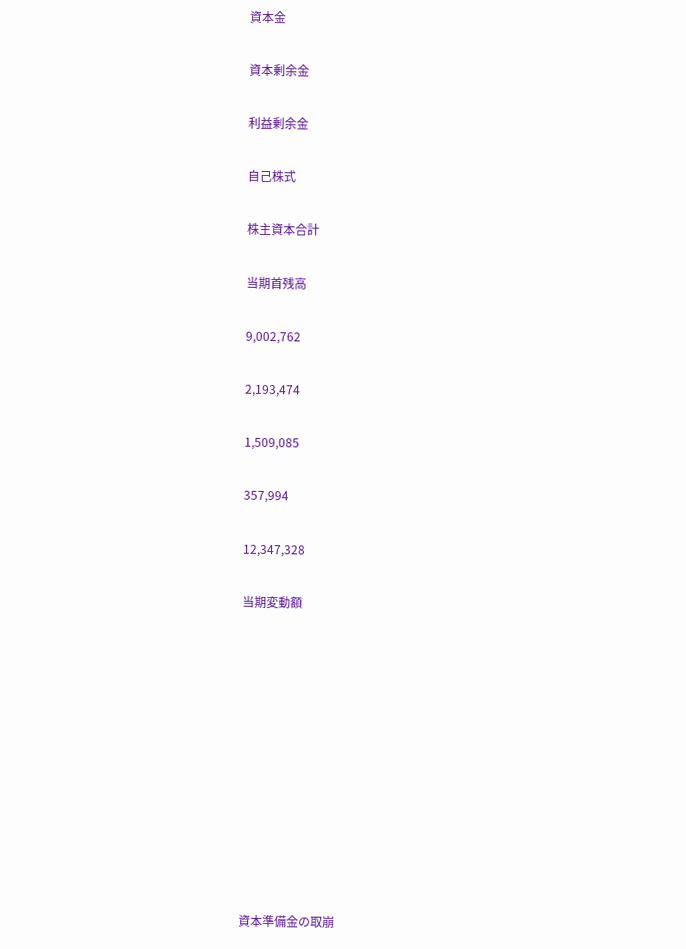資本金

資本剰余金

利益剰余金

自己株式

株主資本合計

当期首残高

9,002,762

2,193,474

1,509,085

357,994

12,347,328

当期変動額











資本準備金の取崩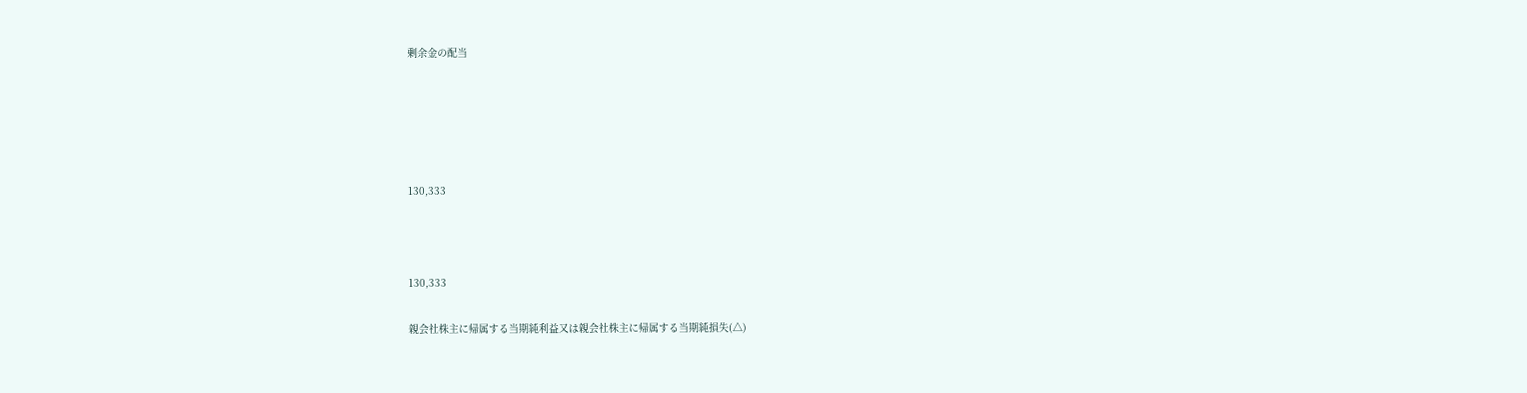剰余金の配当





130,333



130,333

親会社株主に帰属する当期純利益又は親会社株主に帰属する当期純損失(△)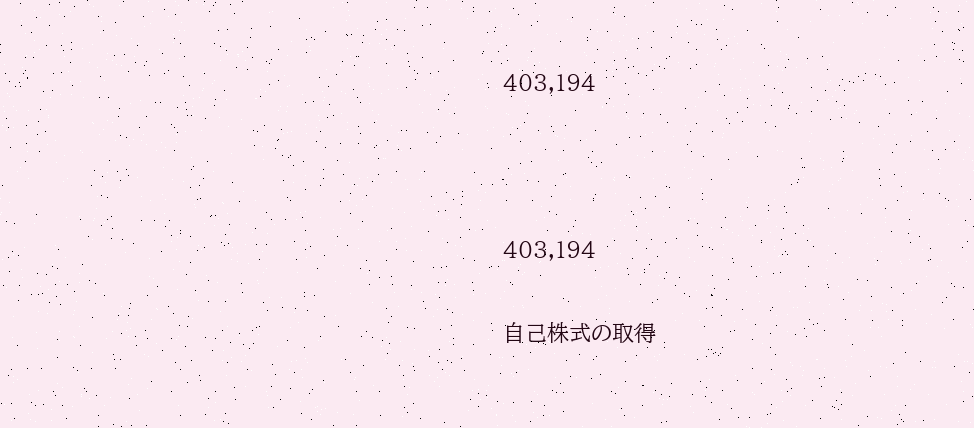403,194



403,194

自己株式の取得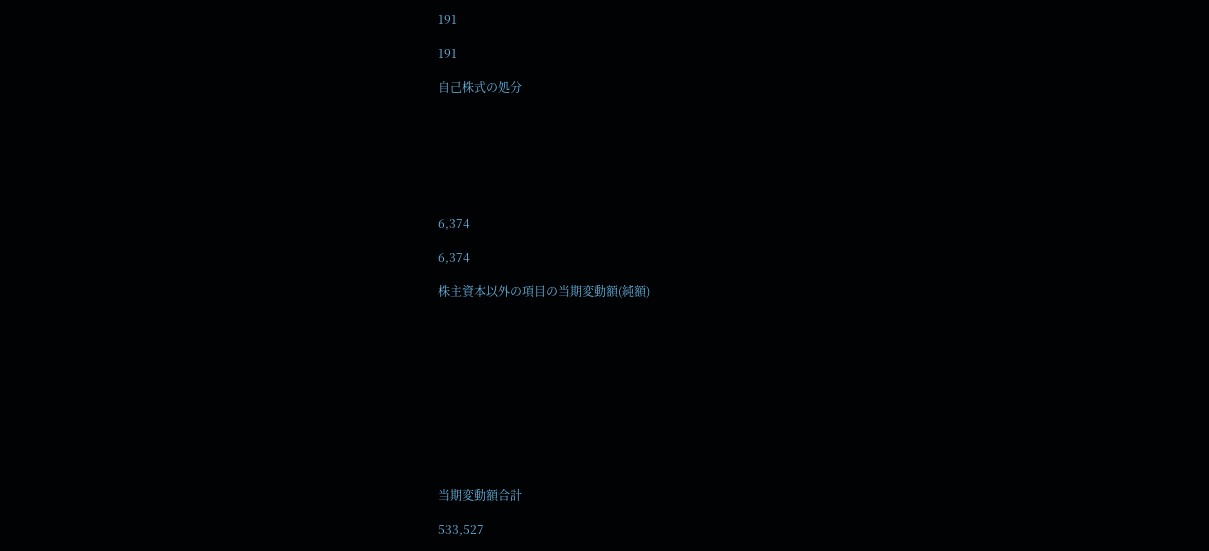191

191

自己株式の処分







6,374

6,374

株主資本以外の項目の当期変動額(純額)











当期変動額合計

533,527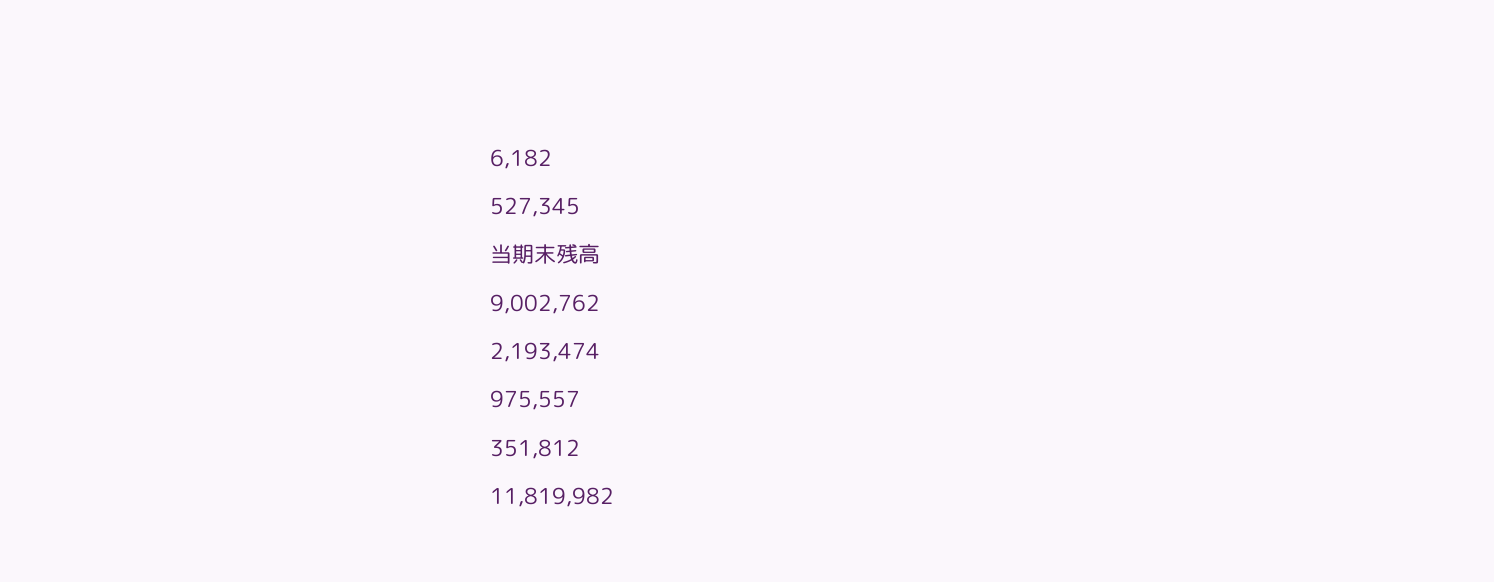6,182

527,345

当期末残高

9,002,762

2,193,474

975,557

351,812

11,819,982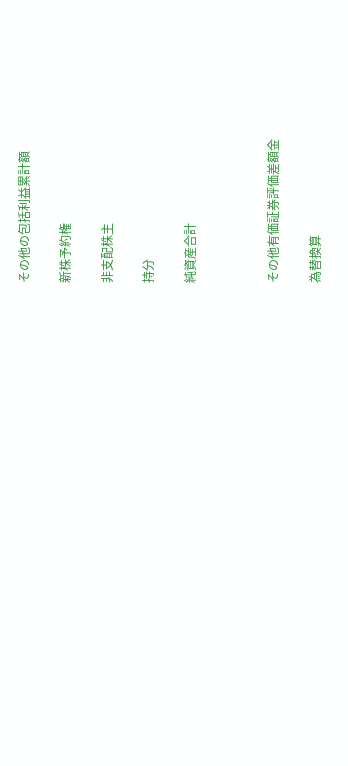その他の包括利益累計額

新株予約権

非支配株主

持分

純資産合計



その他有価証券評価差額金

為替換算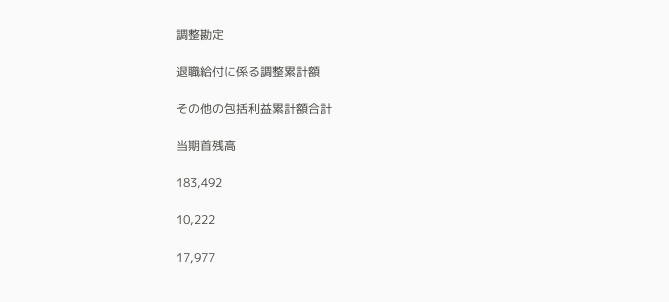調整勘定

退職給付に係る調整累計額

その他の包括利益累計額合計

当期首残高

183,492

10,222

17,977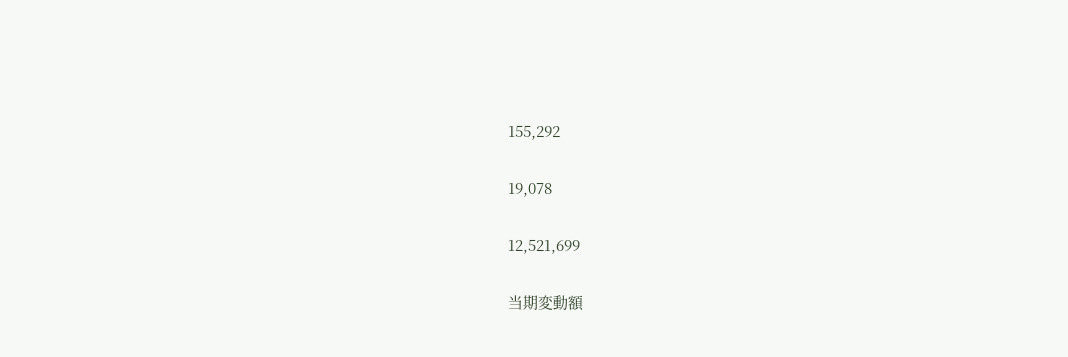155,292

19,078

12,521,699

当期変動額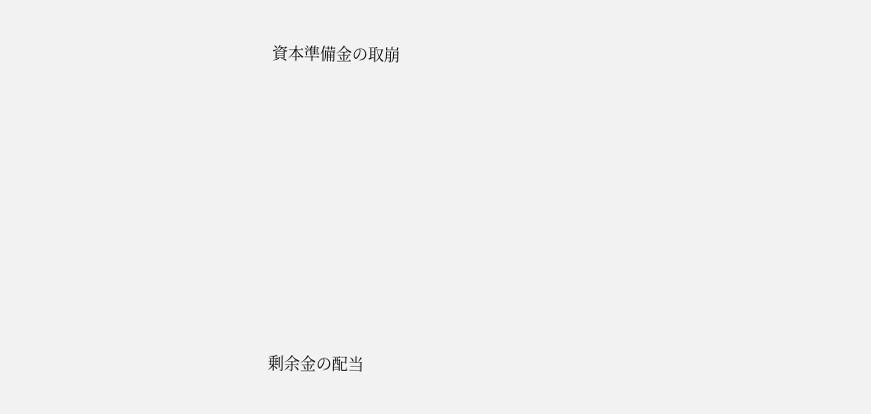資本準備金の取崩













剰余金の配当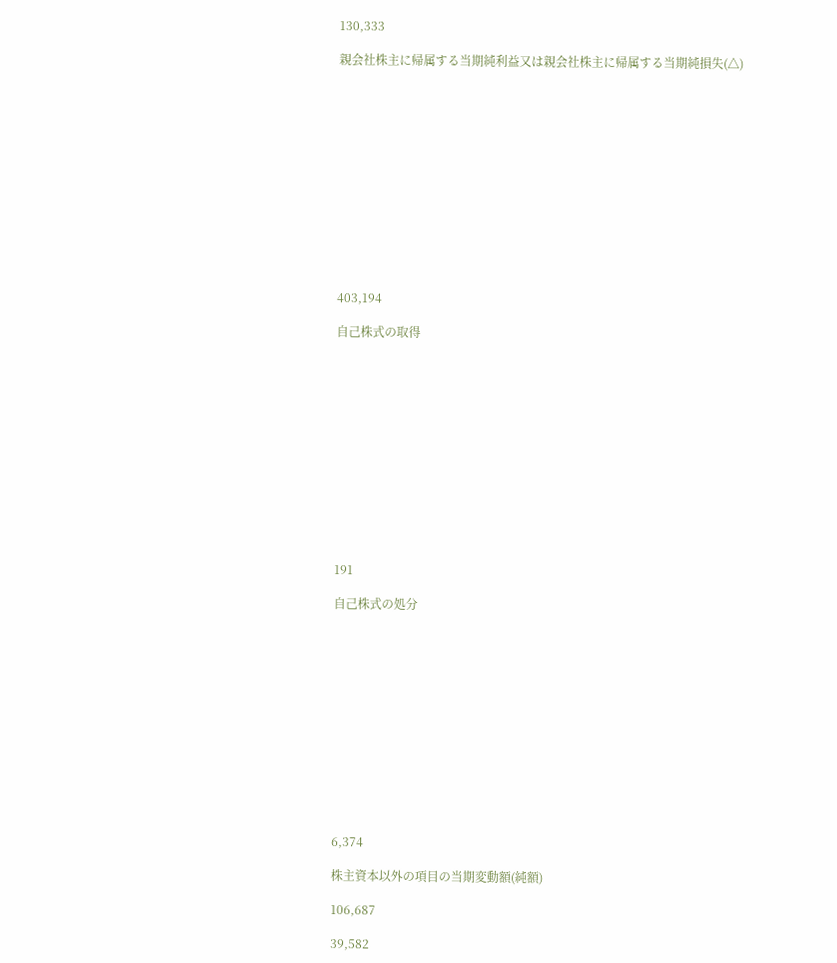130,333

親会社株主に帰属する当期純利益又は親会社株主に帰属する当期純損失(△)













403,194

自己株式の取得













191

自己株式の処分













6,374

株主資本以外の項目の当期変動額(純額)

106,687

39,582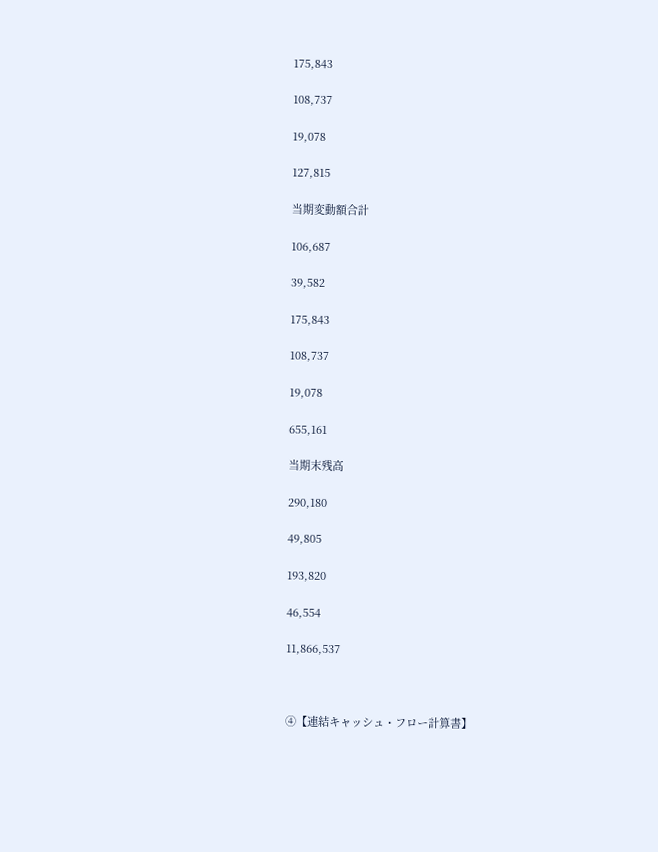175,843

108,737

19,078

127,815

当期変動額合計

106,687

39,582

175,843

108,737

19,078

655,161

当期末残高

290,180

49,805

193,820

46,554

11,866,537



④【連結キャッシュ・フロー計算書】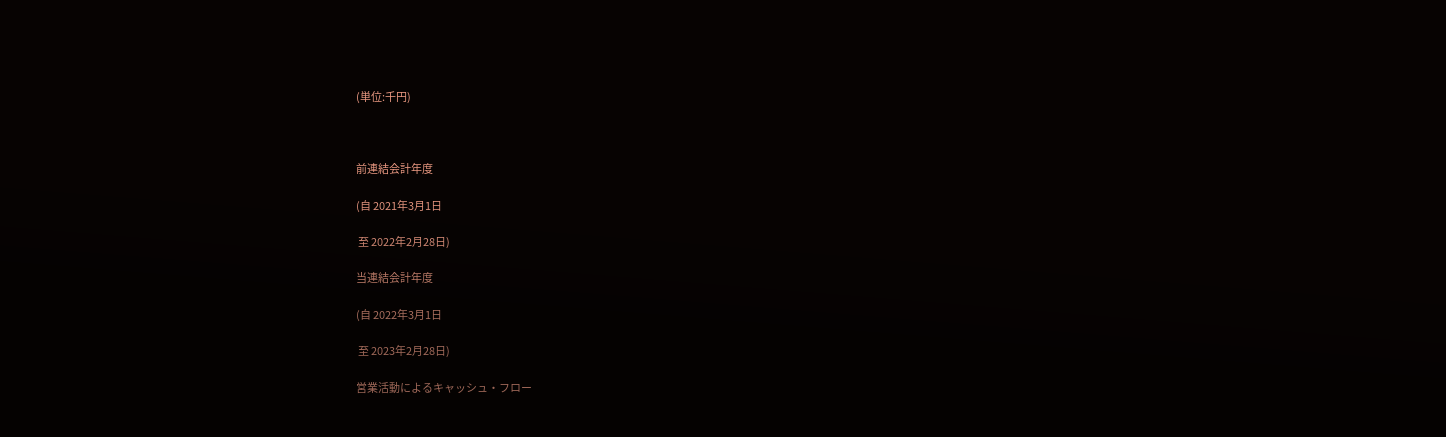(単位:千円)



前連結会計年度

(自 2021年3月1日

 至 2022年2月28日)

当連結会計年度

(自 2022年3月1日

 至 2023年2月28日)

営業活動によるキャッシュ・フロー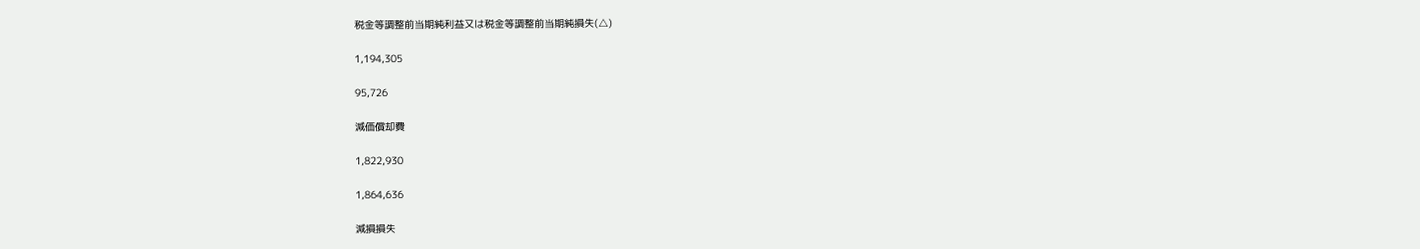税金等調整前当期純利益又は税金等調整前当期純損失(△)

1,194,305

95,726

減価償却費

1,822,930

1,864,636

減損損失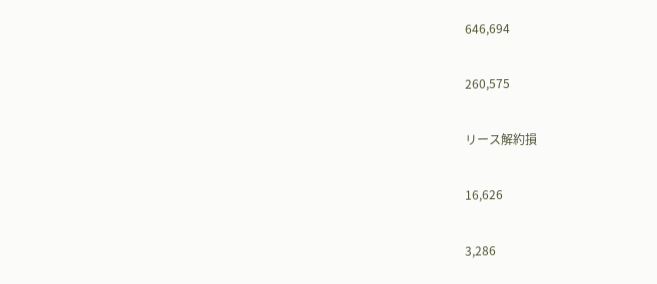646,694

260,575

リース解約損

16,626

3,286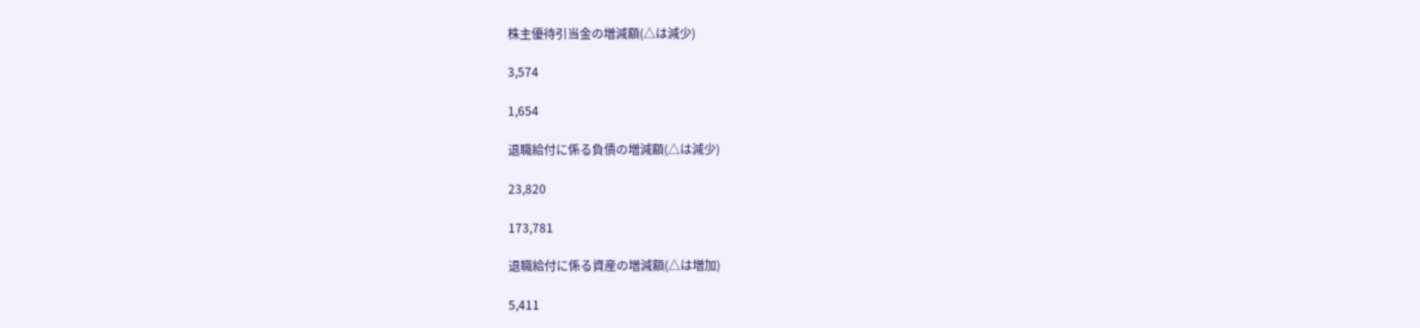株主優待引当金の増減額(△は減少)

3,574

1,654

退職給付に係る負債の増減額(△は減少)

23,820

173,781

退職給付に係る資産の増減額(△は増加)

5,411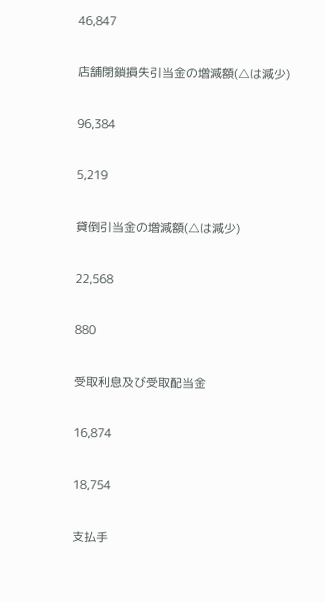46,847

店舗閉鎖損失引当金の増減額(△は減少)

96,384

5,219

貸倒引当金の増減額(△は減少)

22,568

880

受取利息及び受取配当金

16,874

18,754

支払手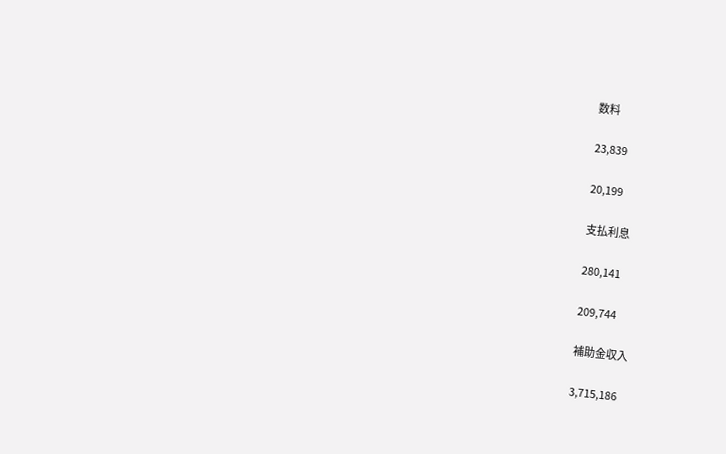数料

23,839

20,199

支払利息

280,141

209,744

補助金収入

3,715,186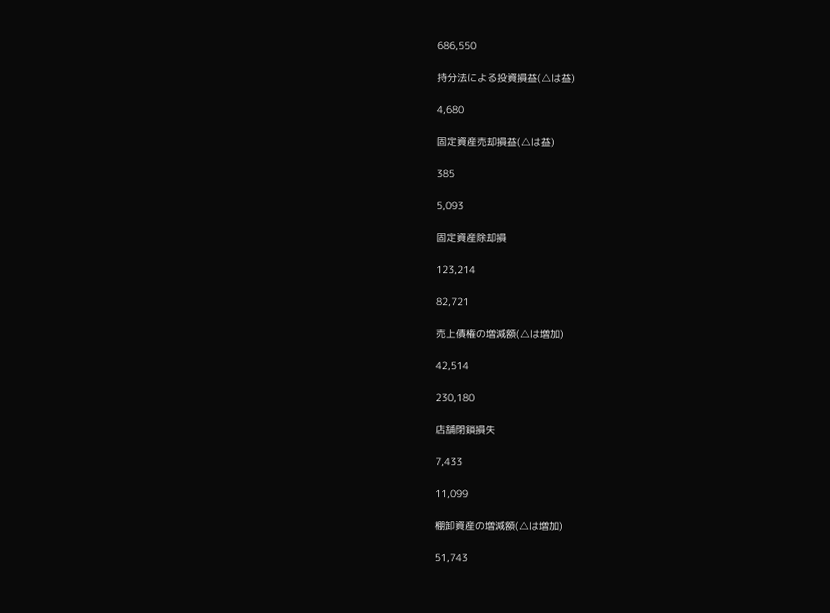686,550

持分法による投資損益(△は益)

4,680

固定資産売却損益(△は益)

385

5,093

固定資産除却損

123,214

82,721

売上債権の増減額(△は増加)

42,514

230,180

店舗閉鎖損失

7,433

11,099

棚卸資産の増減額(△は増加)

51,743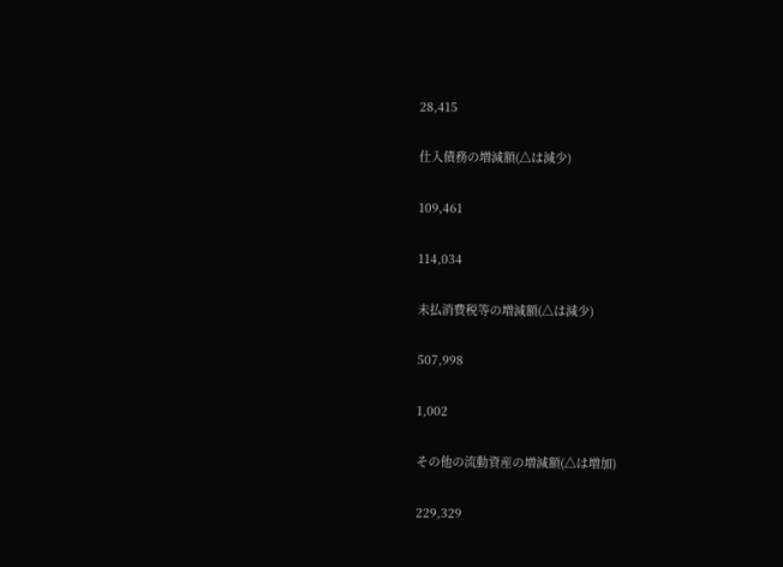28,415

仕入債務の増減額(△は減少)

109,461

114,034

未払消費税等の増減額(△は減少)

507,998

1,002

その他の流動資産の増減額(△は増加)

229,329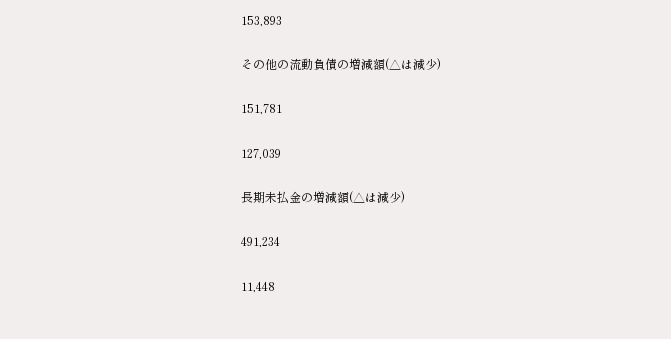153,893

その他の流動負債の増減額(△は減少)

151,781

127,039

長期未払金の増減額(△は減少)

491,234

11,448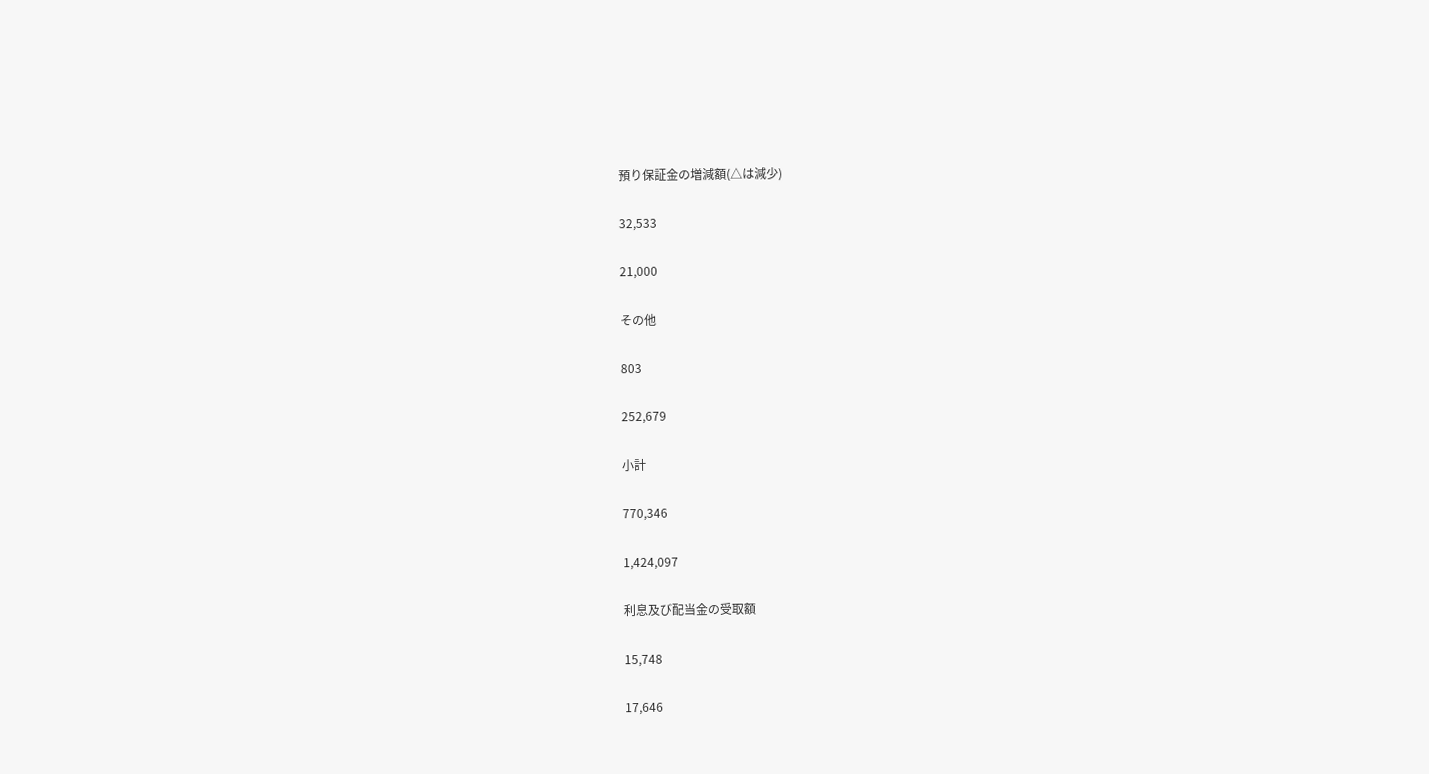預り保証金の増減額(△は減少)

32,533

21,000

その他

803

252,679

小計

770,346

1,424,097

利息及び配当金の受取額

15,748

17,646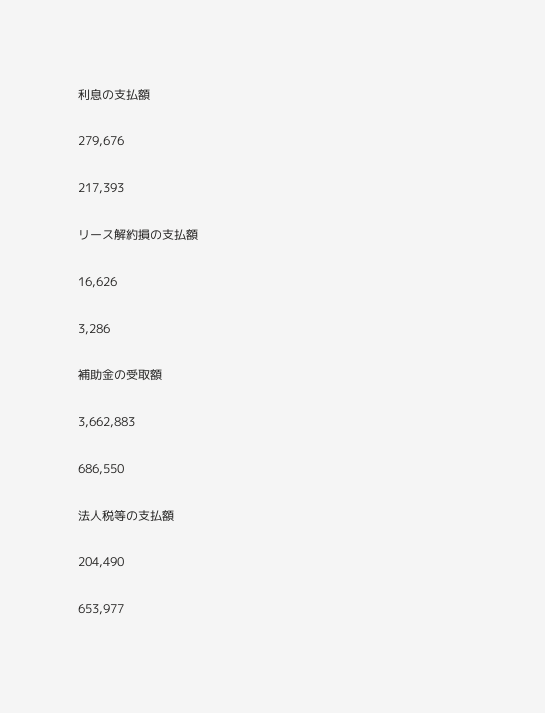利息の支払額

279,676

217,393

リース解約損の支払額

16,626

3,286

補助金の受取額

3,662,883

686,550

法人税等の支払額

204,490

653,977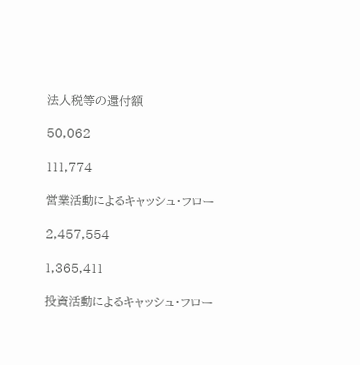法人税等の還付額

50,062

111,774

営業活動によるキャッシュ・フロー

2,457,554

1,365,411

投資活動によるキャッシュ・フロー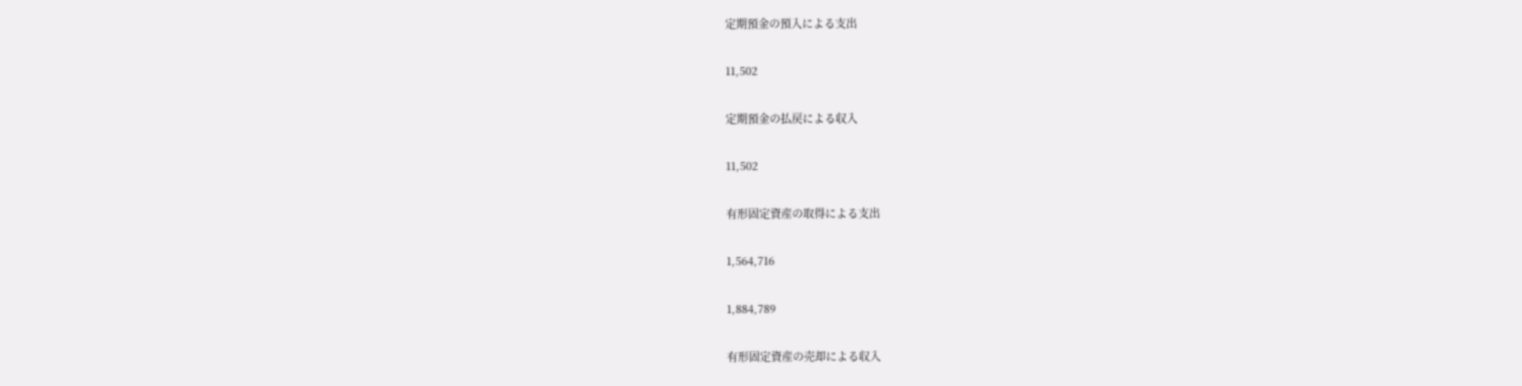定期預金の預入による支出

11,502

定期預金の払戻による収入

11,502

有形固定資産の取得による支出

1,564,716

1,884,789

有形固定資産の売却による収入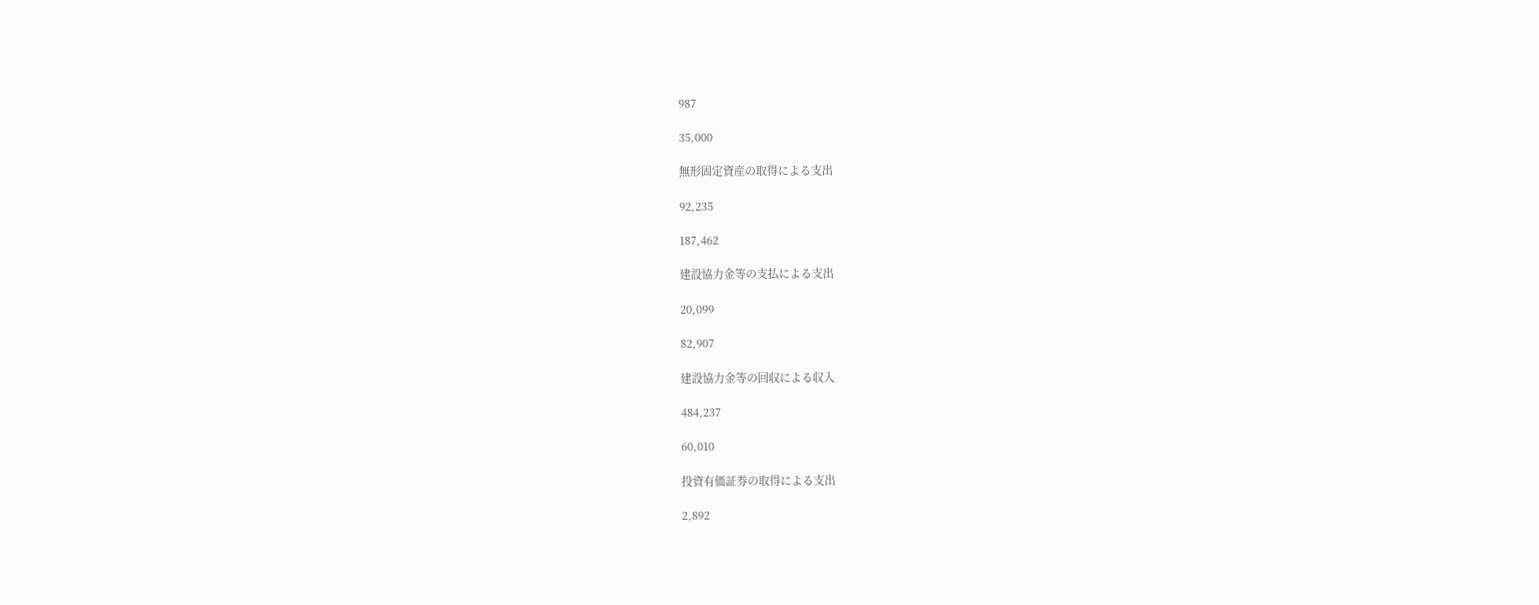987

35,000

無形固定資産の取得による支出

92,235

187,462

建設協力金等の支払による支出

20,099

82,907

建設協力金等の回収による収入

484,237

60,010

投資有価証券の取得による支出

2,892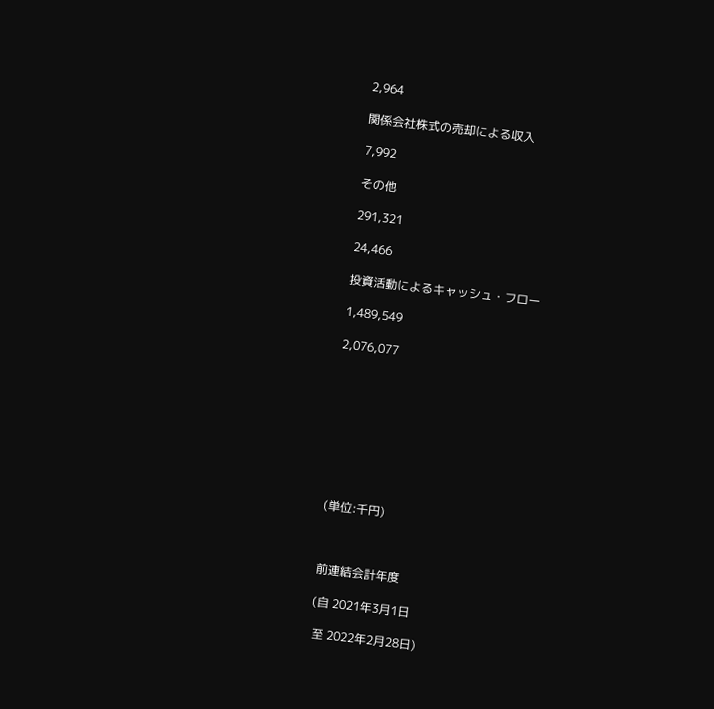2,964

関係会社株式の売却による収入

7,992

その他

291,321

24,466

投資活動によるキャッシュ・フロー

1,489,549

2,076,077









(単位:千円)



前連結会計年度

(自 2021年3月1日

 至 2022年2月28日)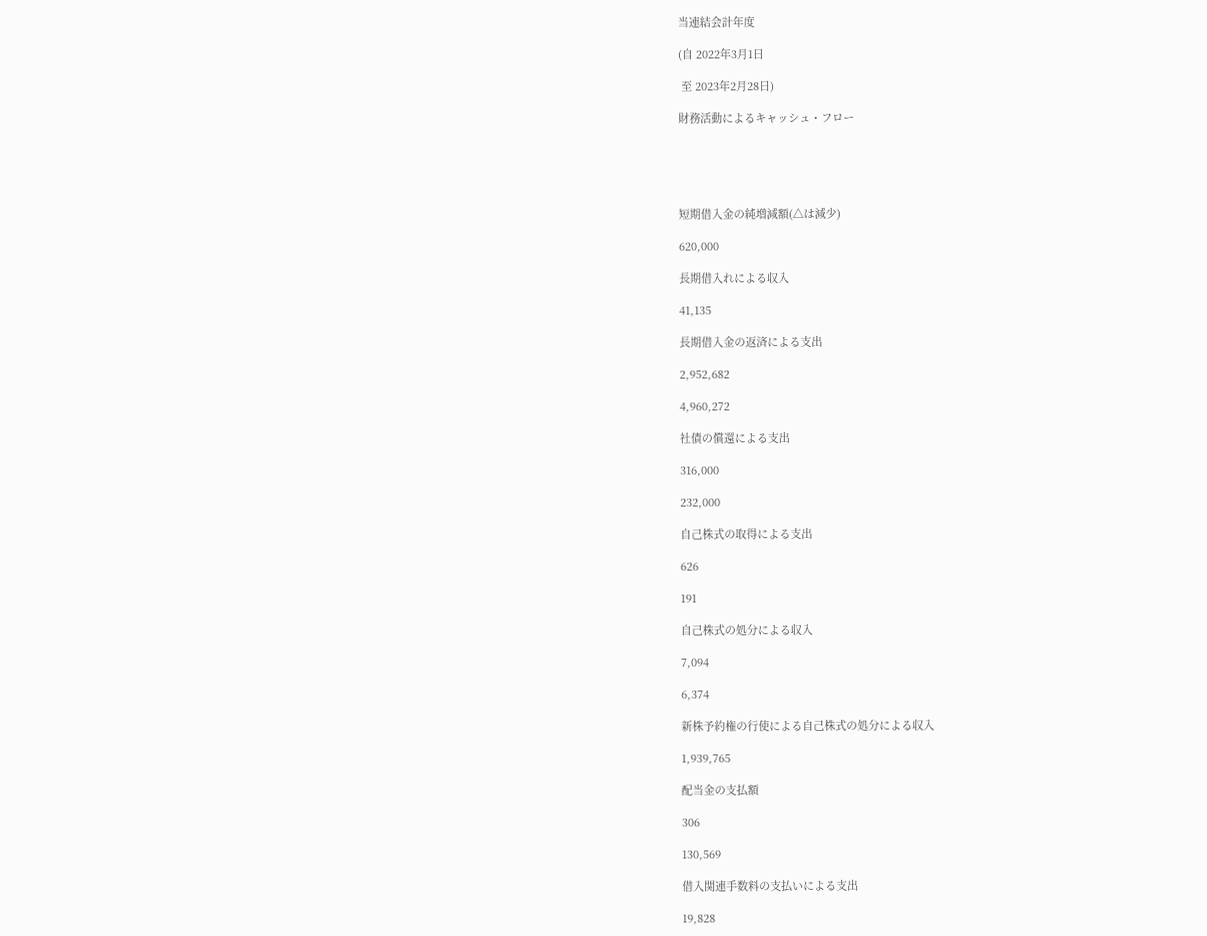当連結会計年度

(自 2022年3月1日

 至 2023年2月28日)

財務活動によるキャッシュ・フロー





短期借入金の純増減額(△は減少)

620,000

長期借入れによる収入

41,135

長期借入金の返済による支出

2,952,682

4,960,272

社債の償還による支出

316,000

232,000

自己株式の取得による支出

626

191

自己株式の処分による収入

7,094

6,374

新株予約権の行使による自己株式の処分による収入

1,939,765

配当金の支払額

306

130,569

借入関連手数料の支払いによる支出

19,828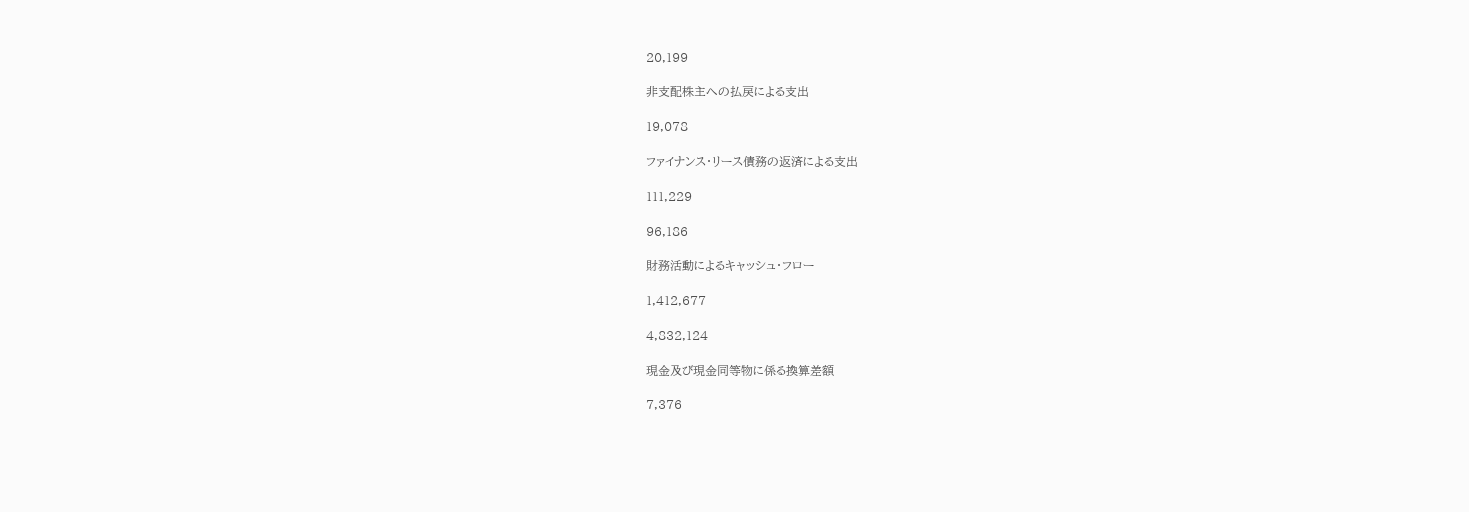20,199

非支配株主への払戻による支出

19,078

ファイナンス・リース債務の返済による支出

111,229

96,186

財務活動によるキャッシュ・フロー

1,412,677

4,832,124

現金及び現金同等物に係る換算差額

7,376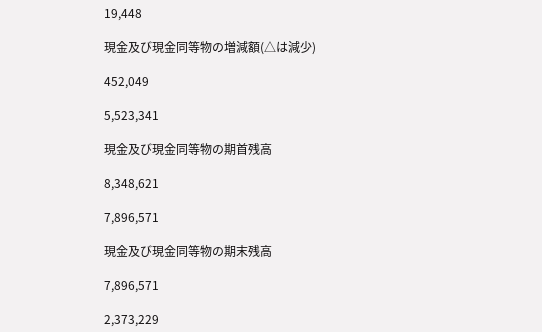19,448

現金及び現金同等物の増減額(△は減少)

452,049

5,523,341

現金及び現金同等物の期首残高

8,348,621

7,896,571

現金及び現金同等物の期末残高

7,896,571

2,373,229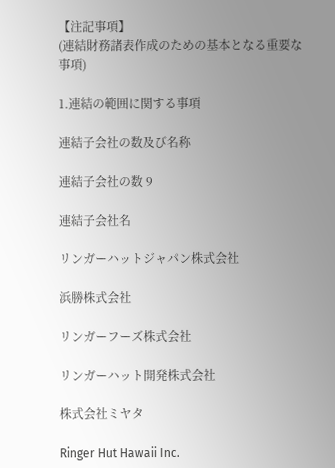【注記事項】
(連結財務諸表作成のための基本となる重要な事項)

1.連結の範囲に関する事項

連結子会社の数及び名称

連結子会社の数 9

連結子会社名

リンガーハットジャパン株式会社

浜勝株式会社

リンガーフーズ株式会社

リンガーハット開発株式会社

株式会社ミヤタ

Ringer Hut Hawaii Inc.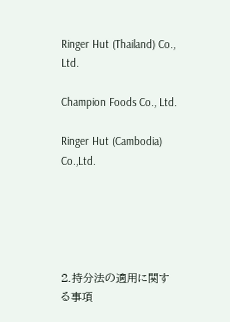Ringer Hut (Thailand) Co., Ltd.

Champion Foods Co., Ltd.

Ringer Hut (Cambodia) Co.,Ltd.





2.持分法の適用に関する事項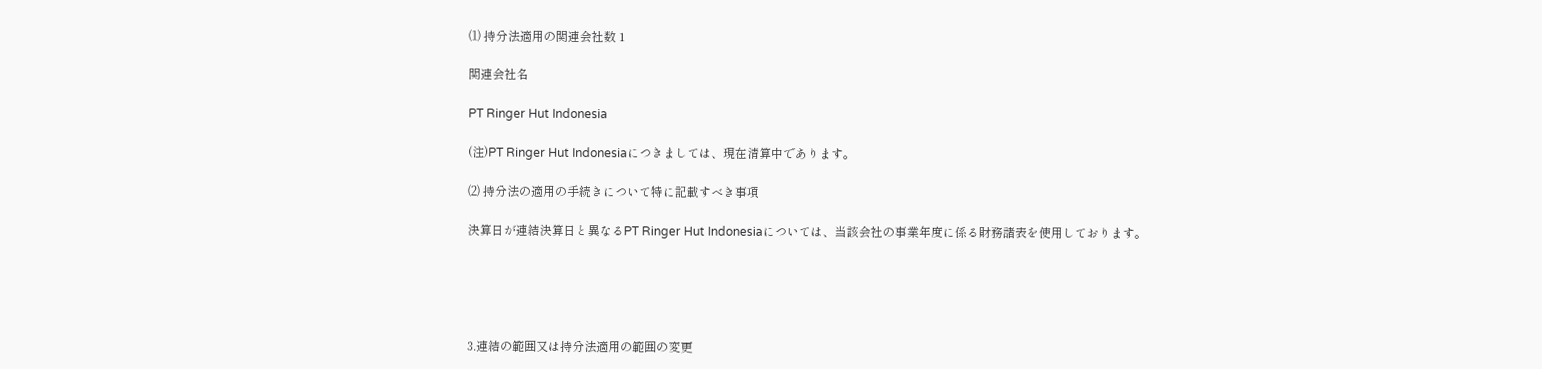⑴ 持分法適用の関連会社数 1

関連会社名

PT Ringer Hut Indonesia

(注)PT Ringer Hut Indonesiaにつきましては、現在清算中であります。

⑵ 持分法の適用の手続きについて特に記載すべき事項

決算日が連結決算日と異なるPT Ringer Hut Indonesiaについては、当該会社の事業年度に係る財務諸表を使用しております。





3.連結の範囲又は持分法適用の範囲の変更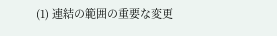(1) 連結の範囲の重要な変更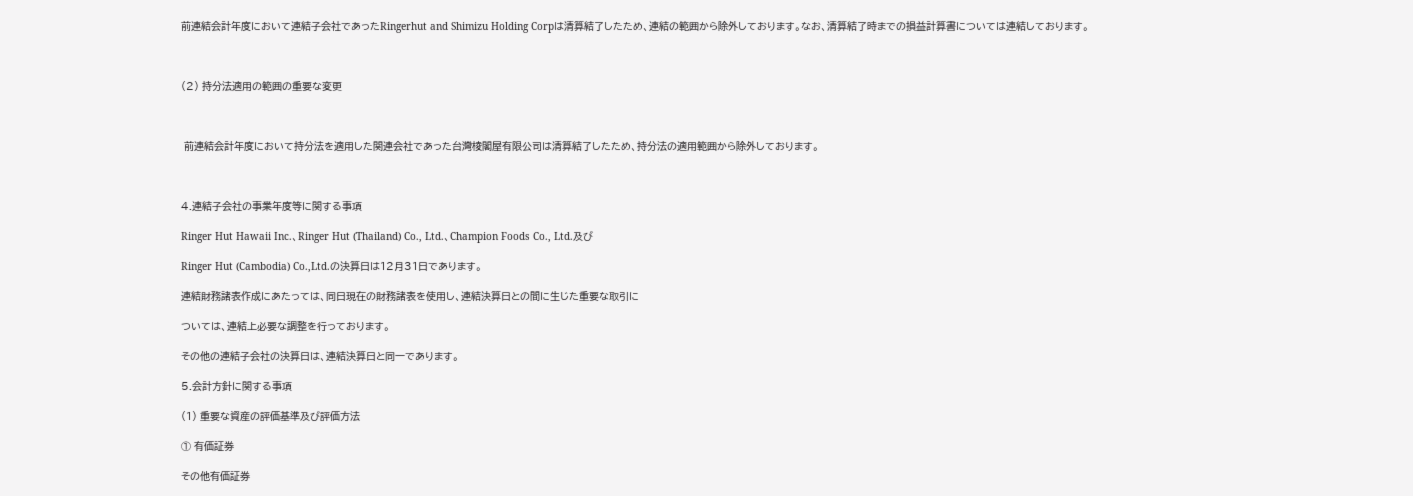前連結会計年度において連結子会社であったRingerhut and Shimizu Holding Corpは清算結了したため、連結の範囲から除外しております。なお、清算結了時までの損益計算書については連結しております。



(2) 持分法適用の範囲の重要な変更



 前連結会計年度において持分法を適用した関連会社であった台灣棱閣屋有限公司は清算結了したため、持分法の適用範囲から除外しております。



4.連結子会社の事業年度等に関する事項

Ringer Hut Hawaii Inc.、Ringer Hut (Thailand) Co., Ltd.、Champion Foods Co., Ltd.及び

Ringer Hut (Cambodia) Co.,Ltd.の決算日は12月31日であります。

連結財務諸表作成にあたっては、同日現在の財務諸表を使用し、連結決算日との間に生じた重要な取引に

ついては、連結上必要な調整を行っております。

その他の連結子会社の決算日は、連結決算日と同一であります。

5.会計方針に関する事項

(1) 重要な資産の評価基準及び評価方法

① 有価証券

その他有価証券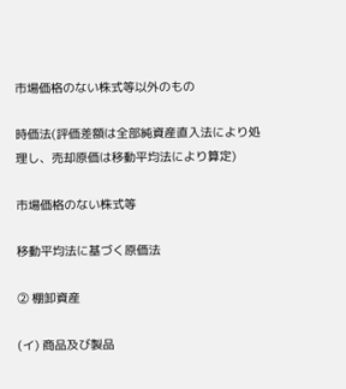市場価格のない株式等以外のもの

時価法(評価差額は全部純資産直入法により処理し、売却原価は移動平均法により算定)

市場価格のない株式等

移動平均法に基づく原価法

② 棚卸資産

(イ) 商品及び製品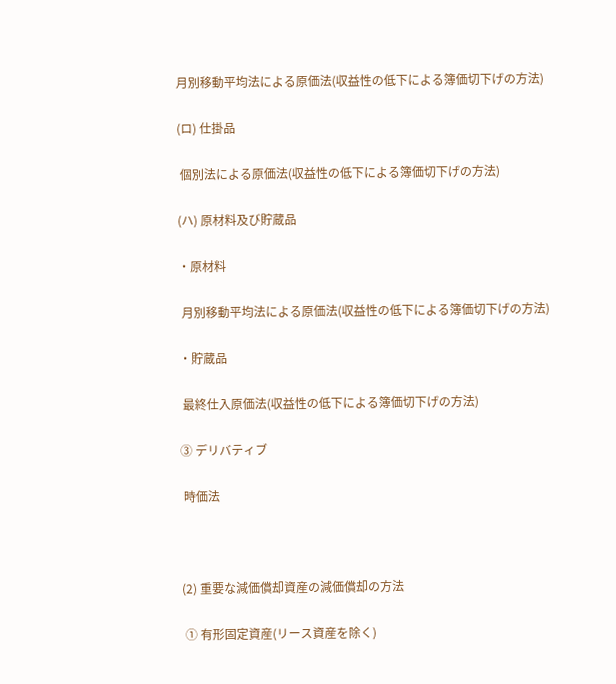月別移動平均法による原価法(収益性の低下による簿価切下げの方法)

(ロ) 仕掛品

 個別法による原価法(収益性の低下による簿価切下げの方法)

(ハ) 原材料及び貯蔵品

・原材料

 月別移動平均法による原価法(収益性の低下による簿価切下げの方法)

・貯蔵品

 最終仕入原価法(収益性の低下による簿価切下げの方法)

③ デリバティブ

 時価法



(2) 重要な減価償却資産の減価償却の方法

 ① 有形固定資産(リース資産を除く)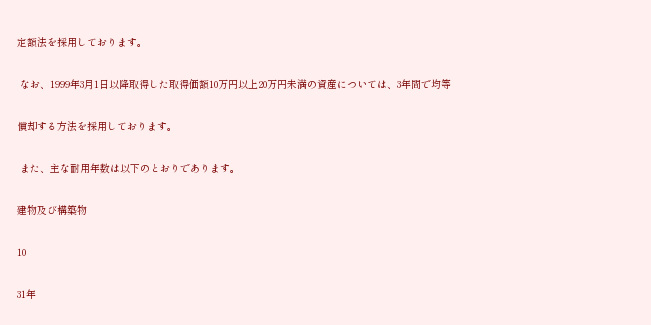定額法を採用しております。

 なお、1999年3月1日以降取得した取得価額10万円以上20万円未満の資産については、3年間で均等

償却する方法を採用しております。

 また、主な耐用年数は以下のとおりであります。

建物及び構築物

10

31年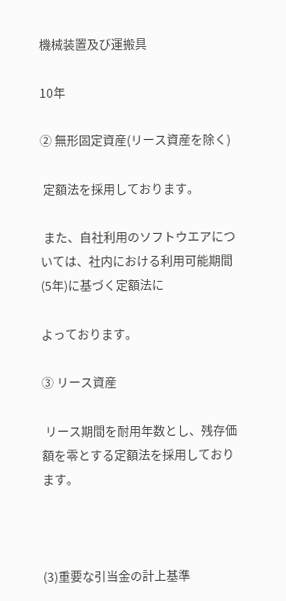機械装置及び運搬具

10年

② 無形固定資産(リース資産を除く)

 定額法を採用しております。

 また、自社利用のソフトウエアについては、社内における利用可能期間(5年)に基づく定額法に

よっております。

③ リース資産

 リース期間を耐用年数とし、残存価額を零とする定額法を採用しております。



(3)重要な引当金の計上基準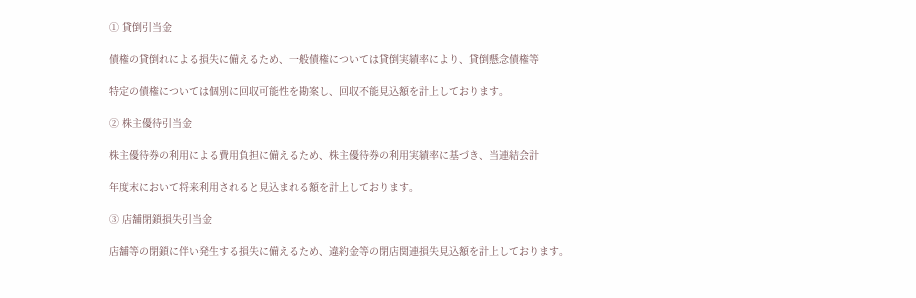① 貸倒引当金

債権の貸倒れによる損失に備えるため、一般債権については貸倒実績率により、貸倒懸念債権等

特定の債権については個別に回収可能性を勘案し、回収不能見込額を計上しております。

② 株主優待引当金

株主優待券の利用による費用負担に備えるため、株主優待券の利用実績率に基づき、当連結会計

年度末において将来利用されると見込まれる額を計上しております。

③ 店舗閉鎖損失引当金

店舗等の閉鎖に伴い発生する損失に備えるため、違約金等の閉店関連損失見込額を計上しております。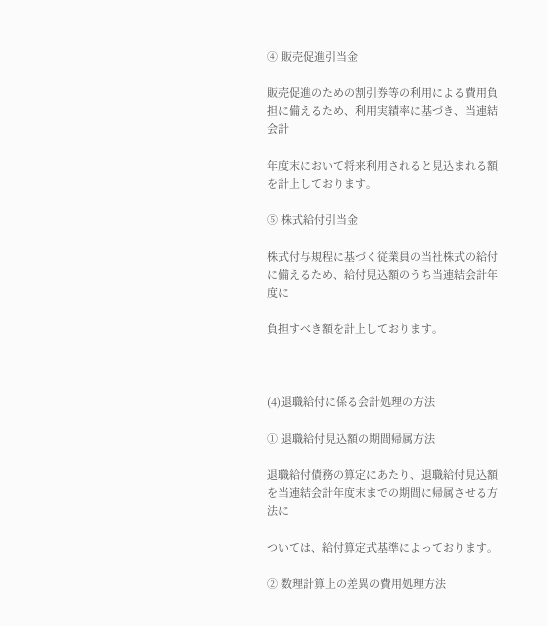④ 販売促進引当金

販売促進のための割引券等の利用による費用負担に備えるため、利用実績率に基づき、当連結会計

年度末において将来利用されると見込まれる額を計上しております。

⑤ 株式給付引当金

株式付与規程に基づく従業員の当社株式の給付に備えるため、給付見込額のうち当連結会計年度に

負担すべき額を計上しております。



(4)退職給付に係る会計処理の方法

① 退職給付見込額の期間帰属方法

退職給付債務の算定にあたり、退職給付見込額を当連結会計年度末までの期間に帰属させる方法に

ついては、給付算定式基準によっております。

② 数理計算上の差異の費用処理方法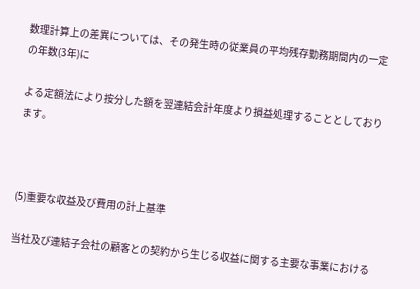数理計算上の差異については、その発生時の従業員の平均残存勤務期間内の一定の年数(3年)に

よる定額法により按分した額を翌連結会計年度より損益処理することとしております。



(5)重要な収益及び費用の計上基準

当社及び連結子会社の顧客との契約から生じる収益に関する主要な事業における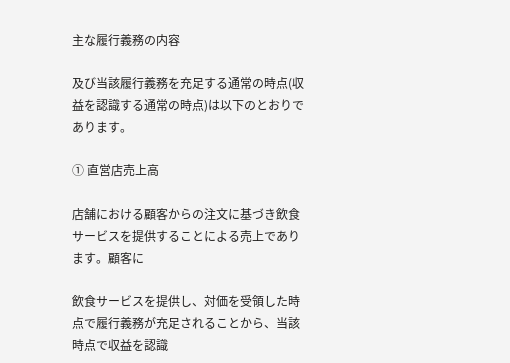主な履行義務の内容

及び当該履行義務を充足する通常の時点(収益を認識する通常の時点)は以下のとおりであります。

① 直営店売上高

店舗における顧客からの注文に基づき飲食サービスを提供することによる売上であります。顧客に

飲食サービスを提供し、対価を受領した時点で履行義務が充足されることから、当該時点で収益を認識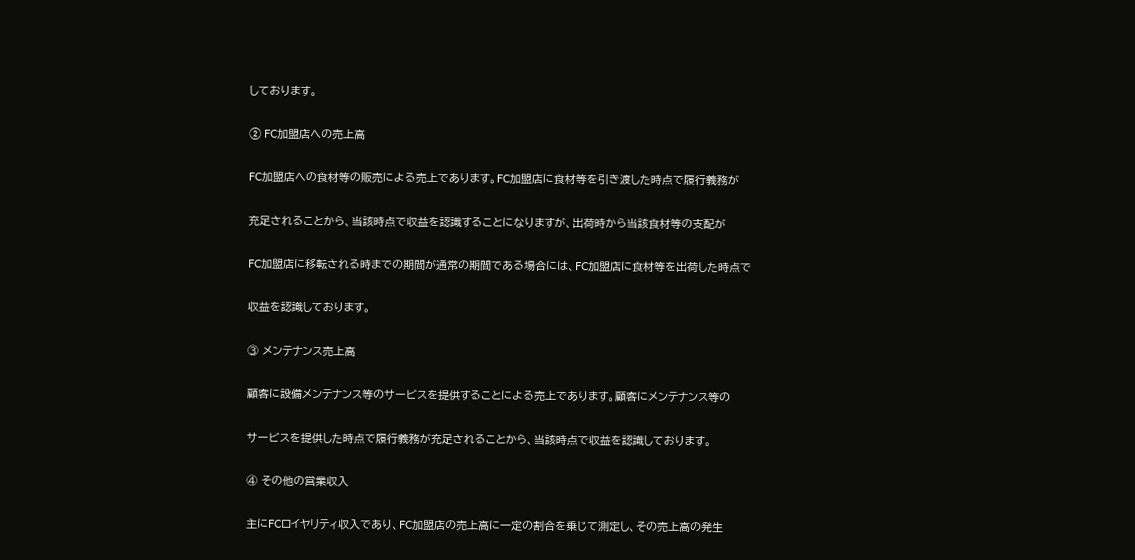しております。

② FC加盟店への売上高

FC加盟店への食材等の販売による売上であります。FC加盟店に食材等を引き渡した時点で履行義務が

充足されることから、当該時点で収益を認識することになりますが、出荷時から当該食材等の支配が

FC加盟店に移転される時までの期間が通常の期間である場合には、FC加盟店に食材等を出荷した時点で

収益を認識しております。

③ メンテナンス売上高

顧客に設備メンテナンス等のサービスを提供することによる売上であります。顧客にメンテナンス等の

サービスを提供した時点で履行義務が充足されることから、当該時点で収益を認識しております。

④ その他の営業収入

主にFCロイヤリティ収入であり、FC加盟店の売上高に一定の割合を乗じて測定し、その売上高の発生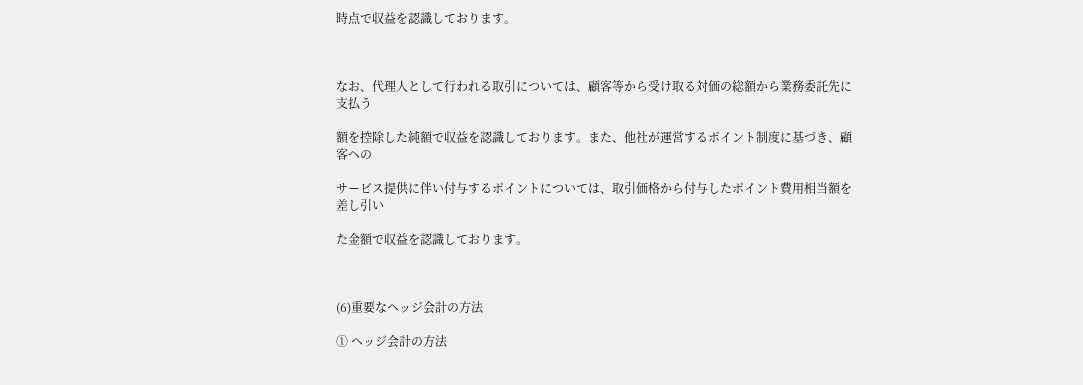時点で収益を認識しております。



なお、代理人として行われる取引については、顧客等から受け取る対価の総額から業務委託先に支払う

額を控除した純額で収益を認識しております。また、他社が運営するポイント制度に基づき、顧客への

サービス提供に伴い付与するポイントについては、取引価格から付与したポイント費用相当額を差し引い

た金額で収益を認識しております。



(6)重要なヘッジ会計の方法

① ヘッジ会計の方法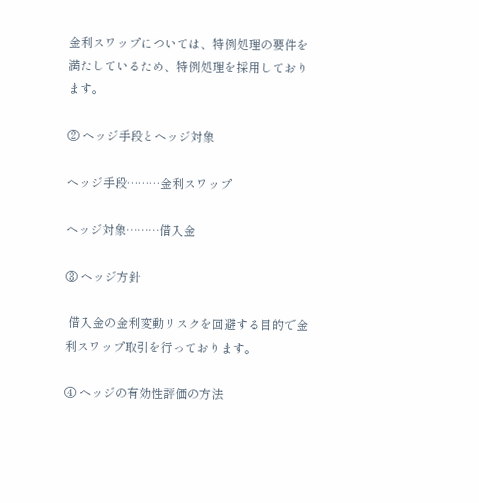金利スワップについては、特例処理の要件を満たしているため、特例処理を採用しております。

② ヘッジ手段とヘッジ対象

ヘッジ手段………金利スワップ

ヘッジ対象………借入金

③ ヘッジ方針

 借入金の金利変動リスクを回避する目的で金利スワップ取引を行っております。

④ ヘッジの有効性評価の方法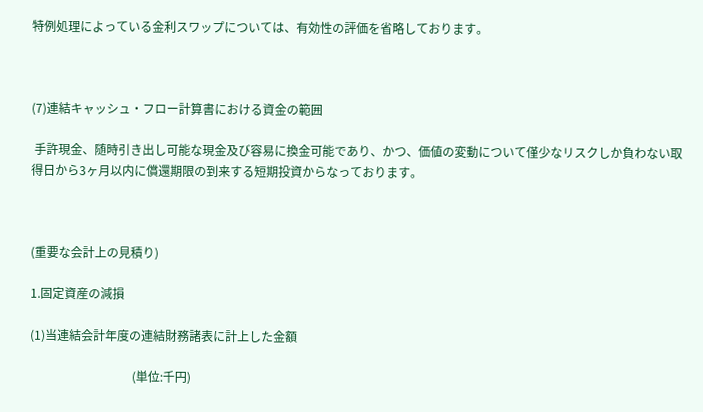特例処理によっている金利スワップについては、有効性の評価を省略しております。



(7)連結キャッシュ・フロー計算書における資金の範囲

 手許現金、随時引き出し可能な現金及び容易に換金可能であり、かつ、価値の変動について僅少なリスクしか負わない取得日から3ヶ月以内に償還期限の到来する短期投資からなっております。



(重要な会計上の見積り)

1.固定資産の減損

(1)当連結会計年度の連結財務諸表に計上した金額

                                  (単位:千円)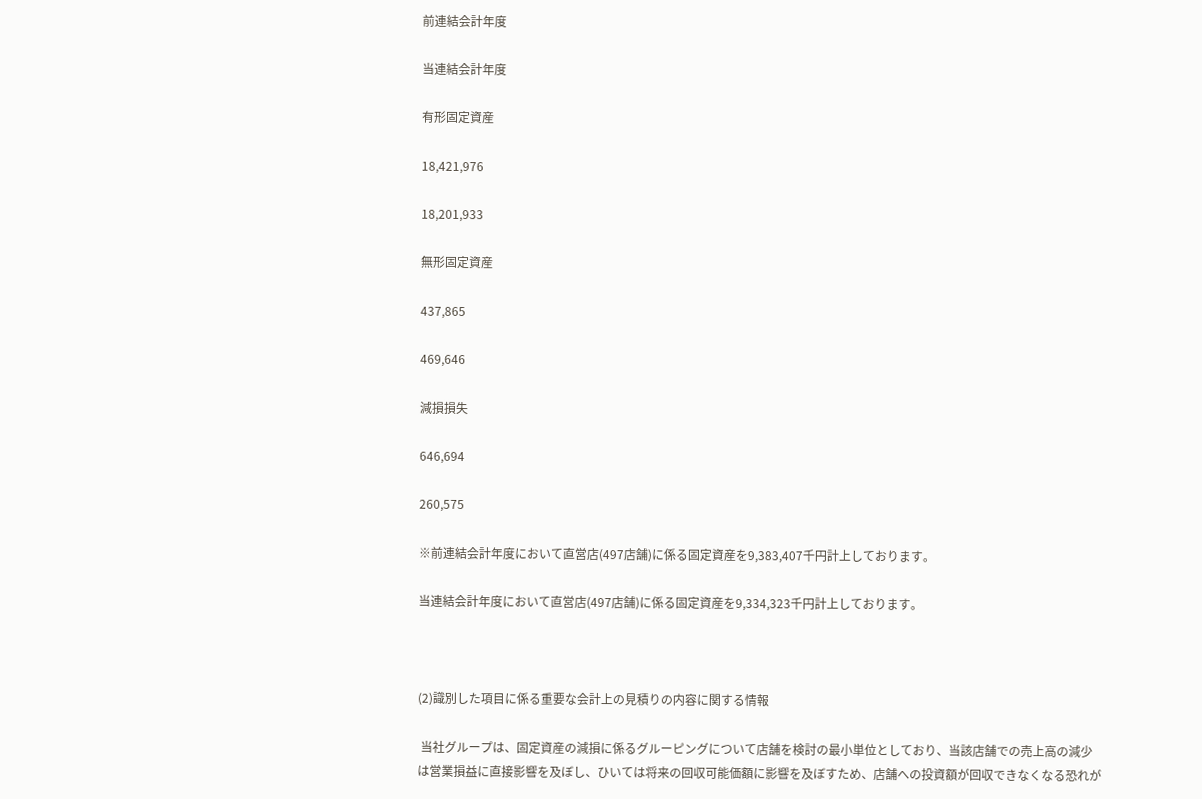前連結会計年度

当連結会計年度

有形固定資産

18,421,976

18,201,933

無形固定資産

437,865

469,646

減損損失

646,694

260,575

※前連結会計年度において直営店(497店舗)に係る固定資産を9,383,407千円計上しております。

当連結会計年度において直営店(497店舗)に係る固定資産を9,334,323千円計上しております。



(2)識別した項目に係る重要な会計上の見積りの内容に関する情報

 当社グループは、固定資産の減損に係るグルーピングについて店舗を検討の最小単位としており、当該店舗での売上高の減少は営業損益に直接影響を及ぼし、ひいては将来の回収可能価額に影響を及ぼすため、店舗への投資額が回収できなくなる恐れが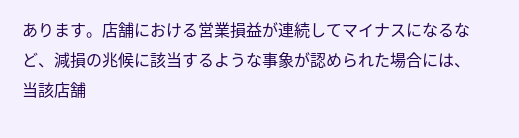あります。店舗における営業損益が連続してマイナスになるなど、減損の兆候に該当するような事象が認められた場合には、当該店舗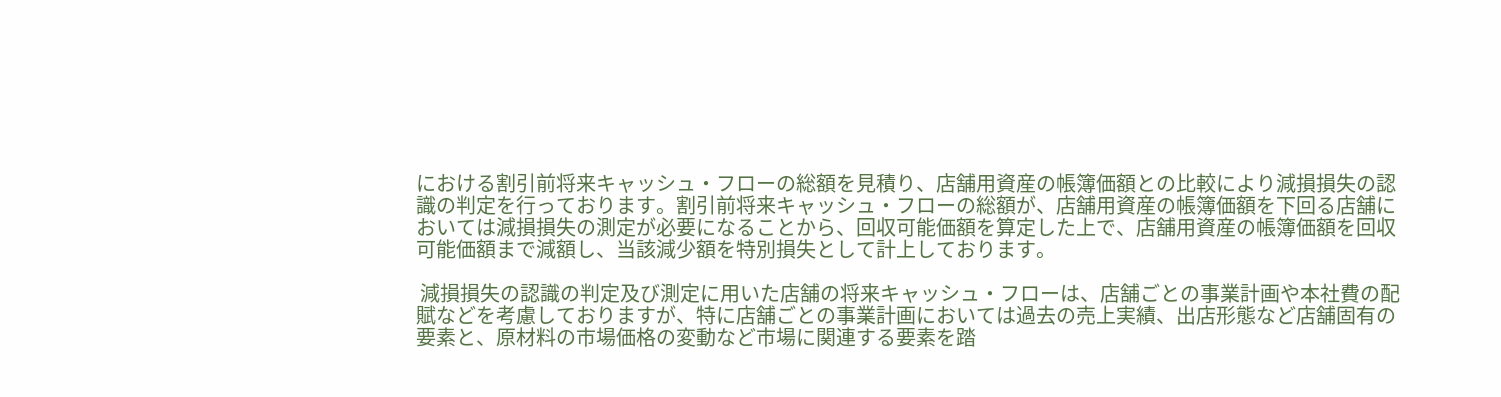における割引前将来キャッシュ・フローの総額を見積り、店舗用資産の帳簿価額との比較により減損損失の認識の判定を行っております。割引前将来キャッシュ・フローの総額が、店舗用資産の帳簿価額を下回る店舗においては減損損失の測定が必要になることから、回収可能価額を算定した上で、店舗用資産の帳簿価額を回収可能価額まで減額し、当該減少額を特別損失として計上しております。

 減損損失の認識の判定及び測定に用いた店舗の将来キャッシュ・フローは、店舗ごとの事業計画や本社費の配賦などを考慮しておりますが、特に店舗ごとの事業計画においては過去の売上実績、出店形態など店舗固有の要素と、原材料の市場価格の変動など市場に関連する要素を踏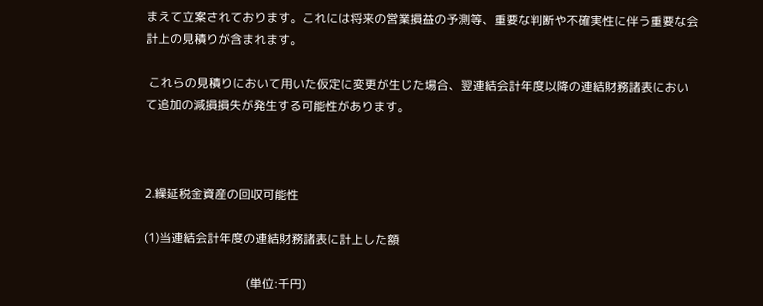まえて立案されております。これには将来の営業損益の予測等、重要な判断や不確実性に伴う重要な会計上の見積りが含まれます。

 これらの見積りにおいて用いた仮定に変更が生じた場合、翌連結会計年度以降の連結財務諸表において追加の減損損失が発生する可能性があります。



2.繰延税金資産の回収可能性

(1)当連結会計年度の連結財務諸表に計上した額

                                  (単位:千円)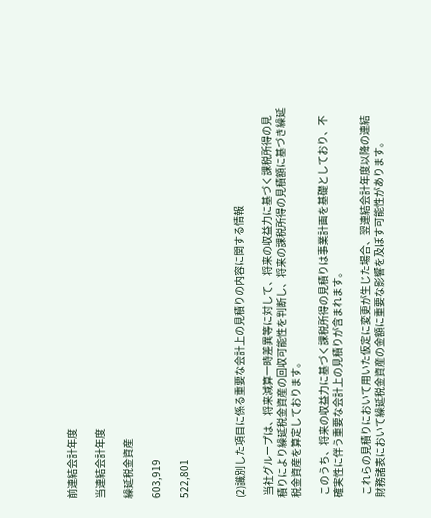前連結会計年度

当連結会計年度

繰延税金資産

603,919

522,801



(2)識別した項目に係る重要な会計上の見積りの内容に関する情報

 当社グループは、将来減算一時差異等に対して、将来の収益力に基づく課税所得の見積りにより繰延税金資産の回収可能性を判断し、将来の課税所得の見積額に基づき繰延税金資産を算定しております。

 このうち、将来の収益力に基づく課税所得の見積りは事業計画を基礎としており、不確実性に伴う重要な会計上の見積りが含まれます。

 これらの見積りにおいて用いた仮定に変更が生じた場合、翌連結会計年度以降の連結財務諸表において繰延税金資産の金額に重要な影響を及ぼす可能性があります。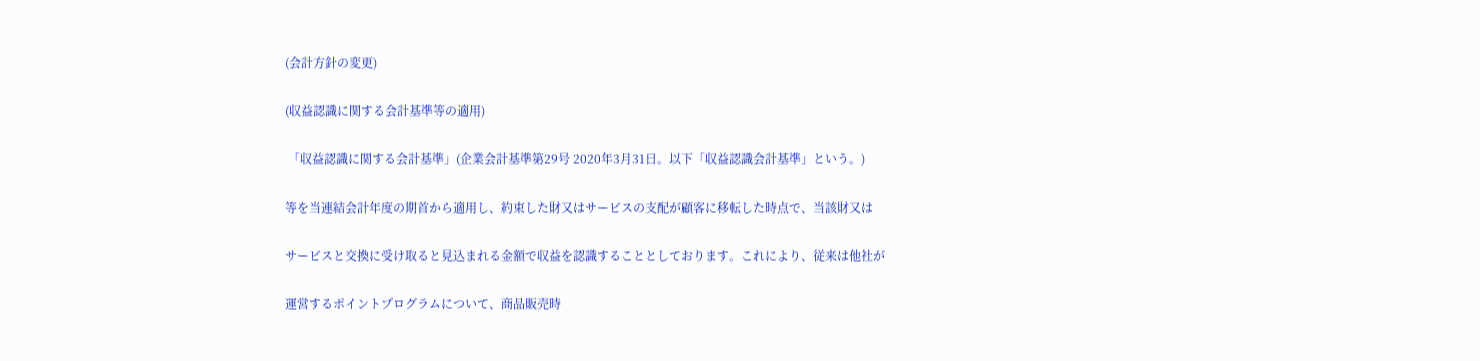(会計方針の変更)

(収益認識に関する会計基準等の適用)

 「収益認識に関する会計基準」(企業会計基準第29号 2020年3月31日。以下「収益認識会計基準」という。)

等を当連結会計年度の期首から適用し、約束した財又はサービスの支配が顧客に移転した時点で、当該財又は

サービスと交換に受け取ると見込まれる金額で収益を認識することとしております。これにより、従来は他社が

運営するポイントプログラムについて、商品販売時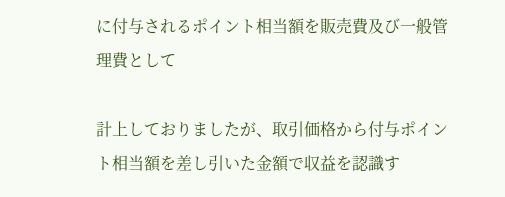に付与されるポイント相当額を販売費及び一般管理費として

計上しておりましたが、取引価格から付与ポイント相当額を差し引いた金額で収益を認識す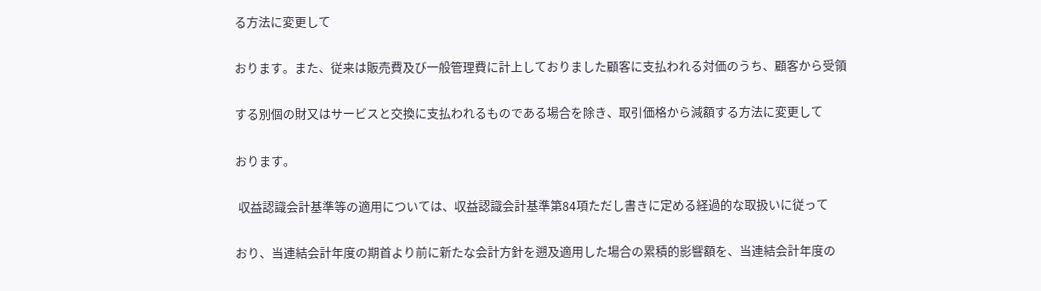る方法に変更して

おります。また、従来は販売費及び一般管理費に計上しておりました顧客に支払われる対価のうち、顧客から受領

する別個の財又はサービスと交換に支払われるものである場合を除き、取引価格から減額する方法に変更して

おります。

 収益認識会計基準等の適用については、収益認識会計基準第84項ただし書きに定める経過的な取扱いに従って

おり、当連結会計年度の期首より前に新たな会計方針を遡及適用した場合の累積的影響額を、当連結会計年度の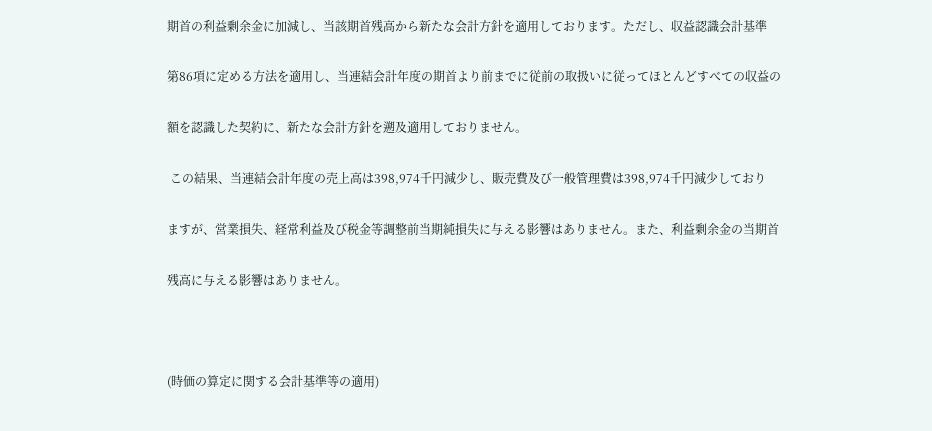期首の利益剰余金に加減し、当該期首残高から新たな会計方針を適用しております。ただし、収益認識会計基準

第86項に定める方法を適用し、当連結会計年度の期首より前までに従前の取扱いに従ってほとんどすべての収益の

額を認識した契約に、新たな会計方針を遡及適用しておりません。

 この結果、当連結会計年度の売上高は398,974千円減少し、販売費及び一般管理費は398,974千円減少しており

ますが、営業損失、経常利益及び税金等調整前当期純損失に与える影響はありません。また、利益剰余金の当期首

残高に与える影響はありません。



(時価の算定に関する会計基準等の適用)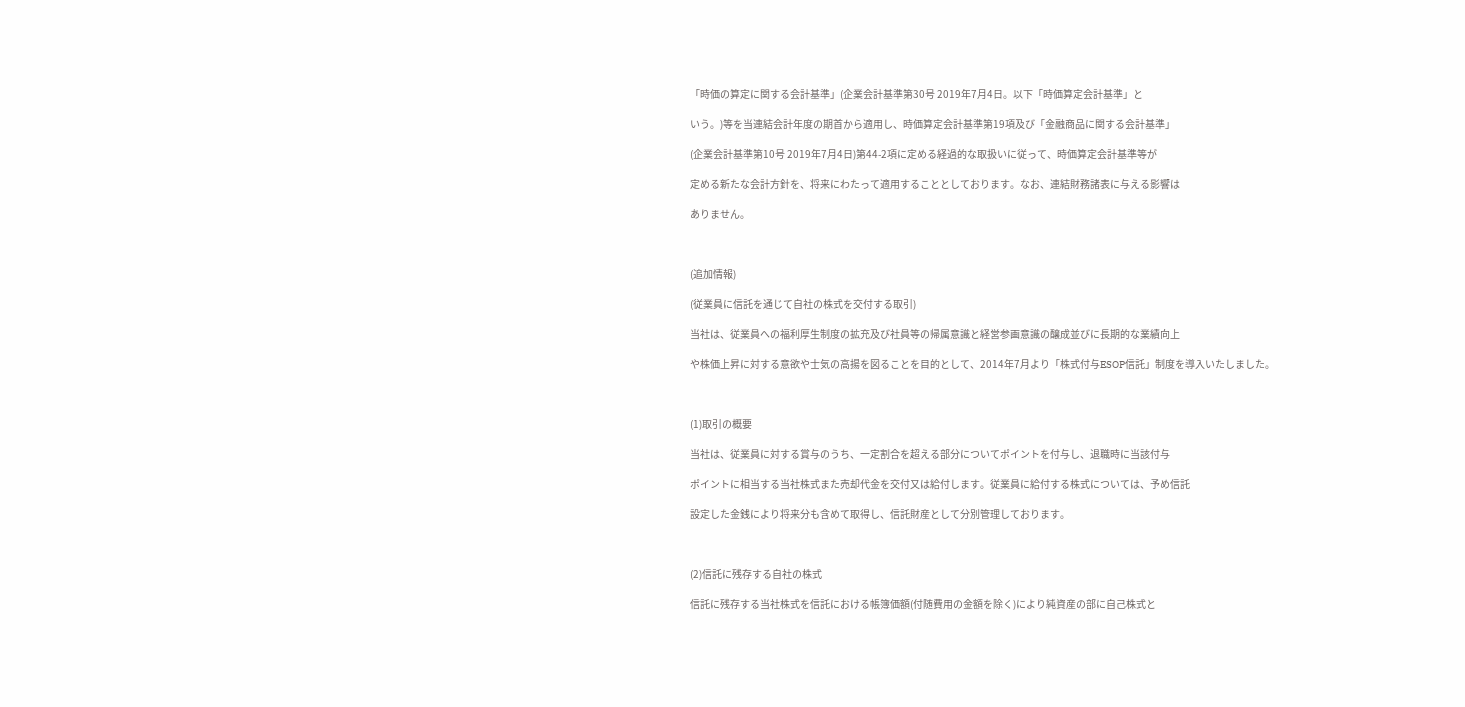「時価の算定に関する会計基準」(企業会計基準第30号 2019年7月4日。以下「時価算定会計基準」と

いう。)等を当連結会計年度の期首から適用し、時価算定会計基準第19項及び「金融商品に関する会計基準」

(企業会計基準第10号 2019年7月4日)第44-2項に定める経過的な取扱いに従って、時価算定会計基準等が

定める新たな会計方針を、将来にわたって適用することとしております。なお、連結財務諸表に与える影響は

ありません。



(追加情報)

(従業員に信託を通じて自社の株式を交付する取引)

当社は、従業員への福利厚生制度の拡充及び社員等の帰属意識と経営参画意識の醸成並びに長期的な業績向上

や株価上昇に対する意欲や士気の高揚を図ることを目的として、2014年7月より「株式付与ESOP信託」制度を導入いたしました。



(1)取引の概要

当社は、従業員に対する賞与のうち、一定割合を超える部分についてポイントを付与し、退職時に当該付与

ポイントに相当する当社株式また売却代金を交付又は給付します。従業員に給付する株式については、予め信託

設定した金銭により将来分も含めて取得し、信託財産として分別管理しております。



(2)信託に残存する自社の株式

信託に残存する当社株式を信託における帳簿価額(付随費用の金額を除く)により純資産の部に自己株式と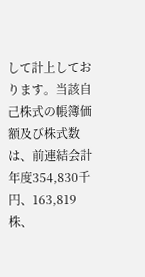して計上しております。当該自己株式の帳簿価額及び株式数は、前連結会計年度354,830千円、163,819株、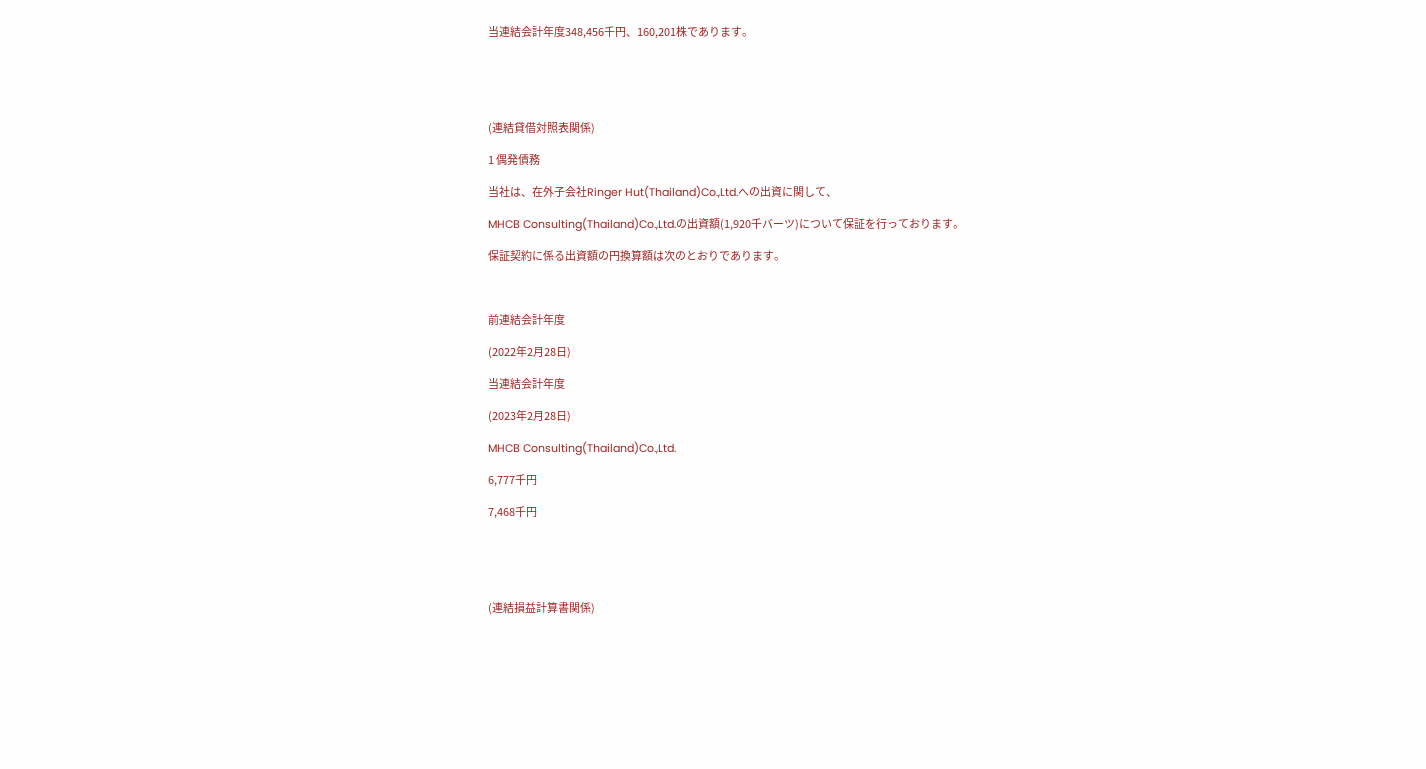当連結会計年度348,456千円、160,201株であります。





(連結貸借対照表関係)

1 偶発債務

当社は、在外子会社Ringer Hut(Thailand)Co.,Ltd.への出資に関して、

MHCB Consulting(Thailand)Co.,Ltd.の出資額(1,920千バーツ)について保証を行っております。

保証契約に係る出資額の円換算額は次のとおりであります。



前連結会計年度

(2022年2月28日)

当連結会計年度

(2023年2月28日)

MHCB Consulting(Thailand)Co.,Ltd.

6,777千円

7,468千円





(連結損益計算書関係)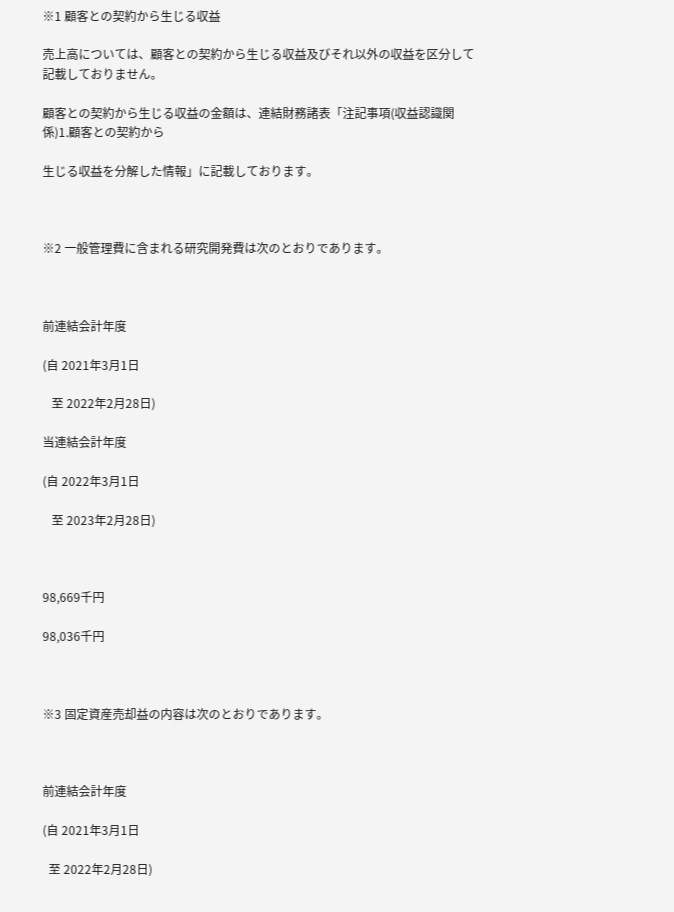※1 顧客との契約から生じる収益

売上高については、顧客との契約から生じる収益及びそれ以外の収益を区分して記載しておりません。

顧客との契約から生じる収益の金額は、連結財務諸表「注記事項(収益認識関係)1.顧客との契約から

生じる収益を分解した情報」に記載しております。



※2 一般管理費に含まれる研究開発費は次のとおりであります。



前連結会計年度

(自 2021年3月1日

   至 2022年2月28日)

当連結会計年度

(自 2022年3月1日

   至 2023年2月28日)



98,669千円

98,036千円



※3 固定資産売却益の内容は次のとおりであります。



前連結会計年度

(自 2021年3月1日

  至 2022年2月28日)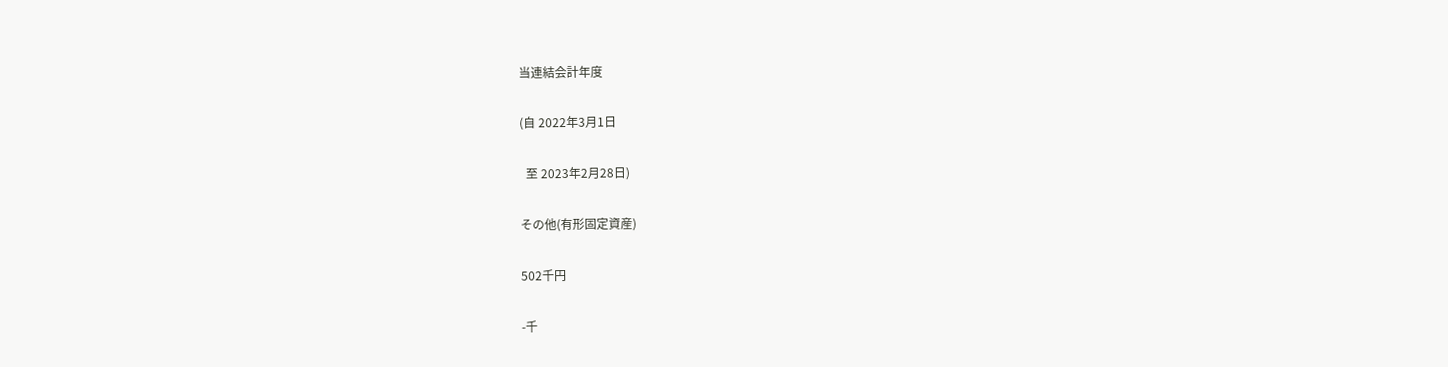当連結会計年度

(自 2022年3月1日

  至 2023年2月28日)

その他(有形固定資産)

502千円

-千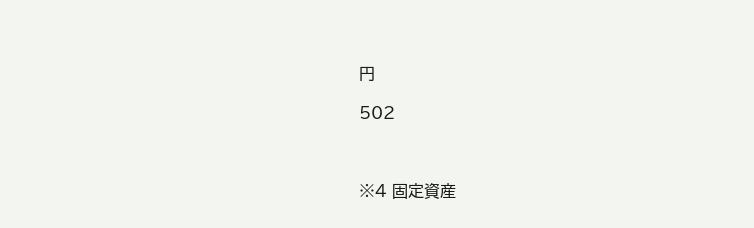円

502



※4 固定資産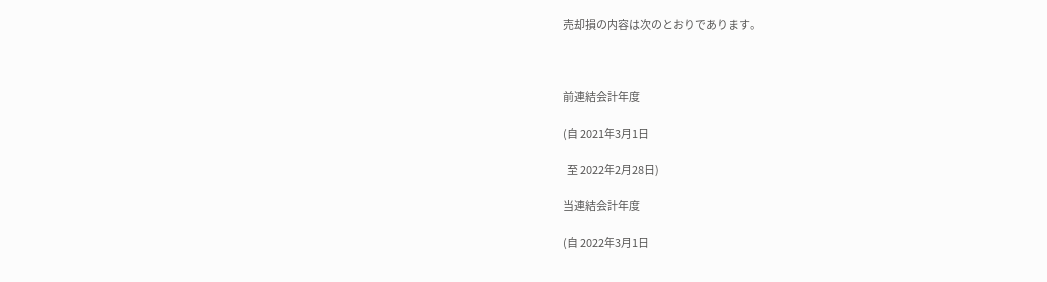売却損の内容は次のとおりであります。



前連結会計年度

(自 2021年3月1日

  至 2022年2月28日)

当連結会計年度

(自 2022年3月1日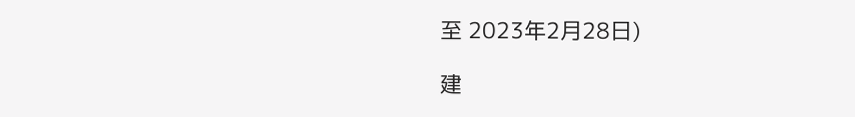至 2023年2月28日)

建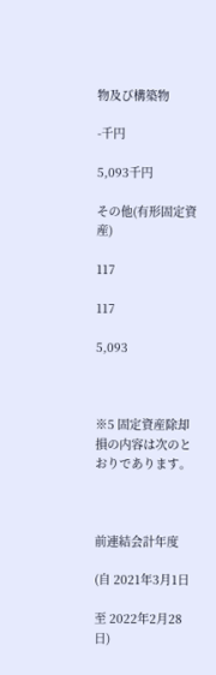物及び構築物

-千円

5,093千円

その他(有形固定資産)

117

117

5,093



※5 固定資産除却損の内容は次のとおりであります。



前連結会計年度

(自 2021年3月1日

至 2022年2月28日)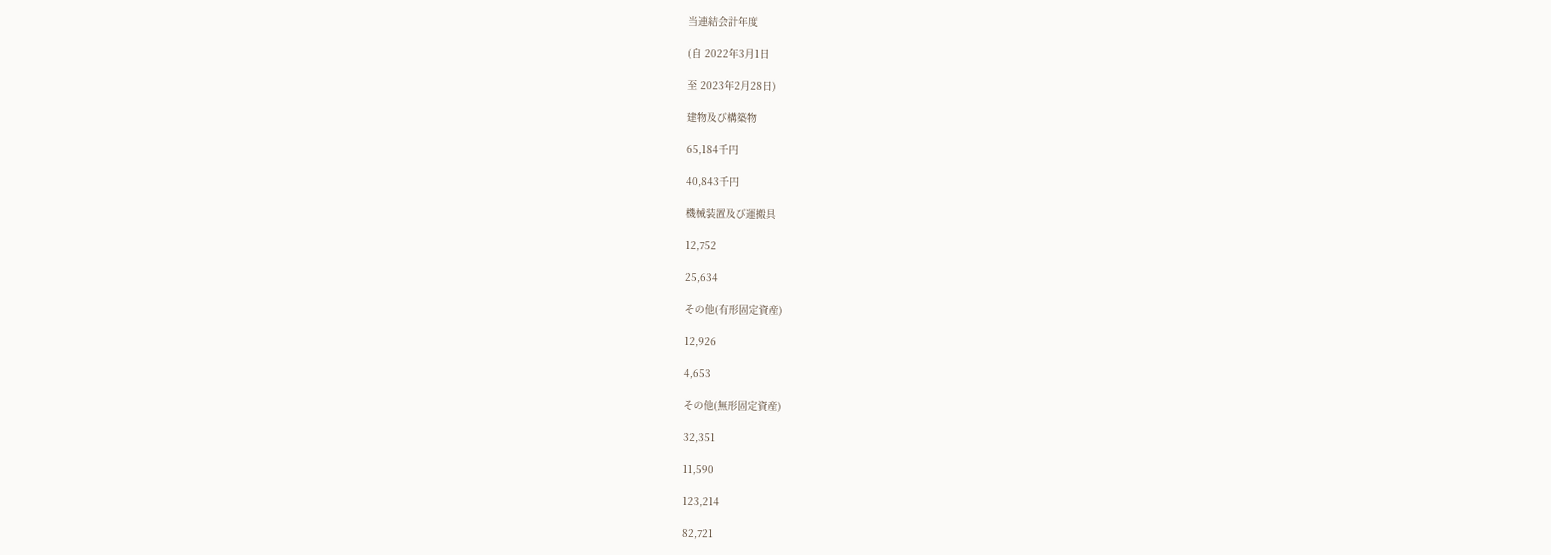当連結会計年度

(自 2022年3月1日

至 2023年2月28日)

建物及び構築物

65,184千円

40,843千円

機械装置及び運搬具

12,752

25,634

その他(有形固定資産)

12,926

4,653

その他(無形固定資産)

32,351

11,590

123,214

82,721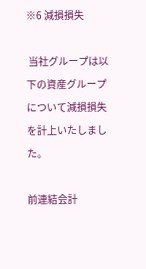※6 減損損失

 当社グループは以下の資産グループについて減損損失を計上いたしました。

前連結会計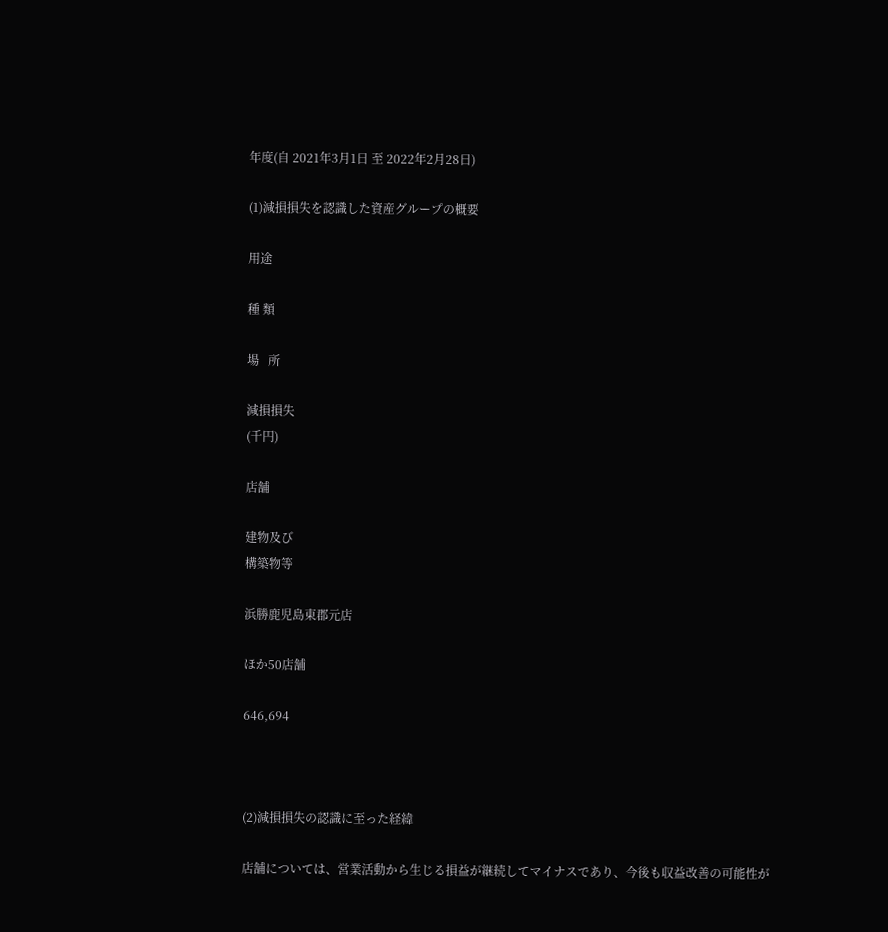年度(自 2021年3月1日 至 2022年2月28日)

(1)減損損失を認識した資産グループの概要

用途

種 類

場   所

減損損失
(千円)

店舗

建物及び
構築物等

浜勝鹿児島東郡元店

ほか50店舗

646,694



(2)減損損失の認識に至った経緯

店舗については、営業活動から生じる損益が継続してマイナスであり、今後も収益改善の可能性が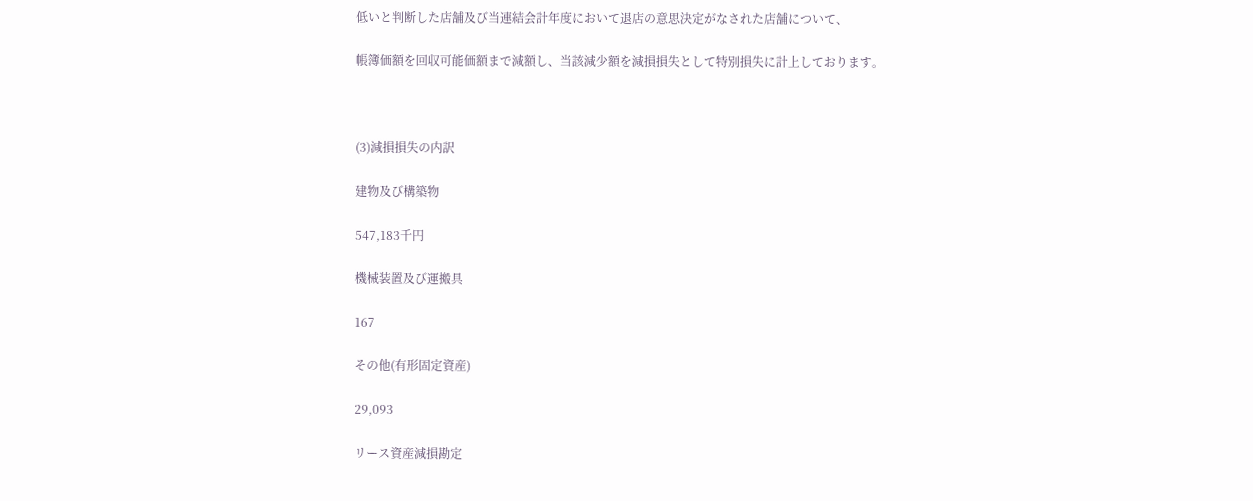低いと判断した店舗及び当連結会計年度において退店の意思決定がなされた店舗について、

帳簿価額を回収可能価額まで減額し、当該減少額を減損損失として特別損失に計上しております。



(3)減損損失の内訳

建物及び構築物

547,183千円

機械装置及び運搬具

167

その他(有形固定資産)

29,093

リース資産減損勘定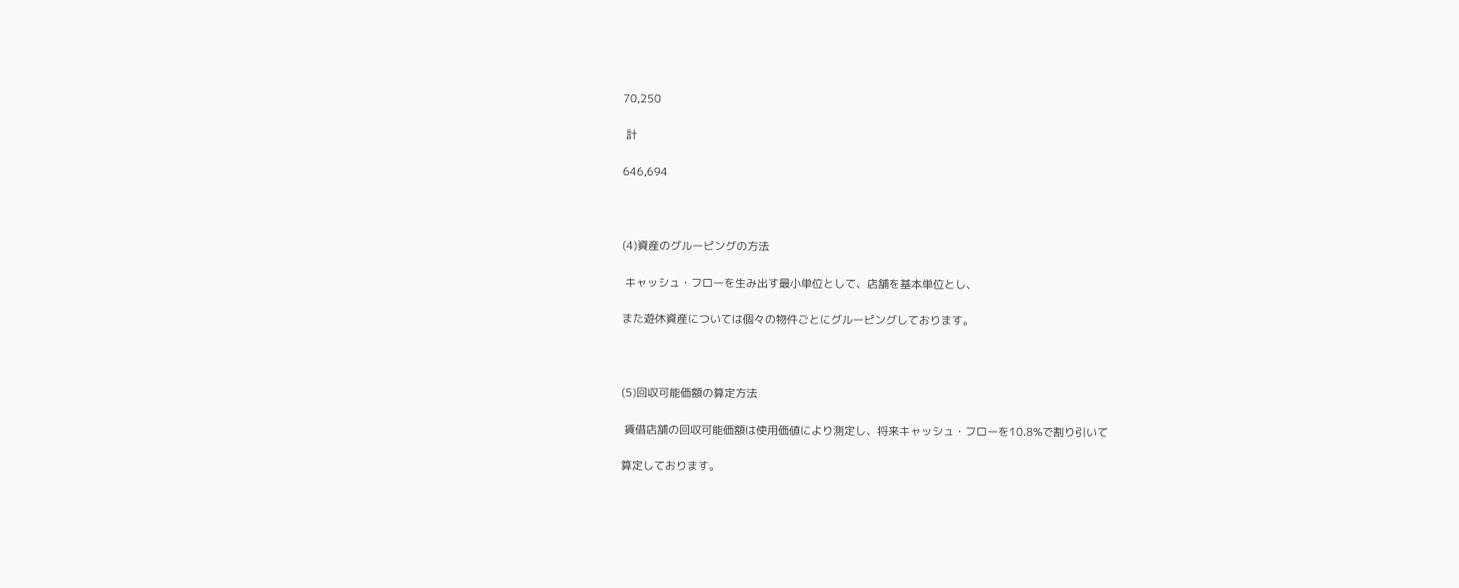70,250

 計

646,694



(4)資産のグルーピングの方法

 キャッシュ・フローを生み出す最小単位として、店舗を基本単位とし、

また遊休資産については個々の物件ごとにグルーピングしております。



(5)回収可能価額の算定方法

 賃借店舗の回収可能価額は使用価値により測定し、将来キャッシュ・フローを10.8%で割り引いて

算定しております。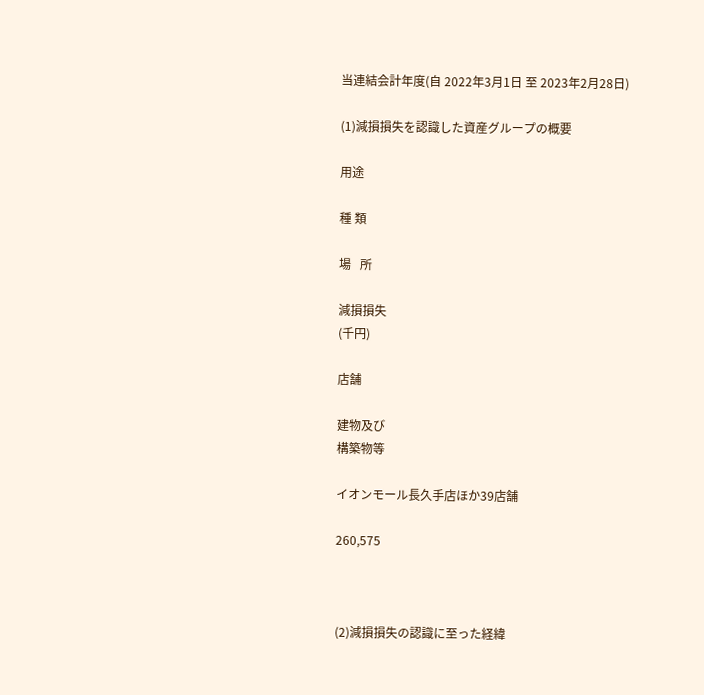当連結会計年度(自 2022年3月1日 至 2023年2月28日)

(1)減損損失を認識した資産グループの概要

用途

種 類

場   所

減損損失
(千円)

店舗

建物及び
構築物等

イオンモール長久手店ほか39店舗

260,575



(2)減損損失の認識に至った経緯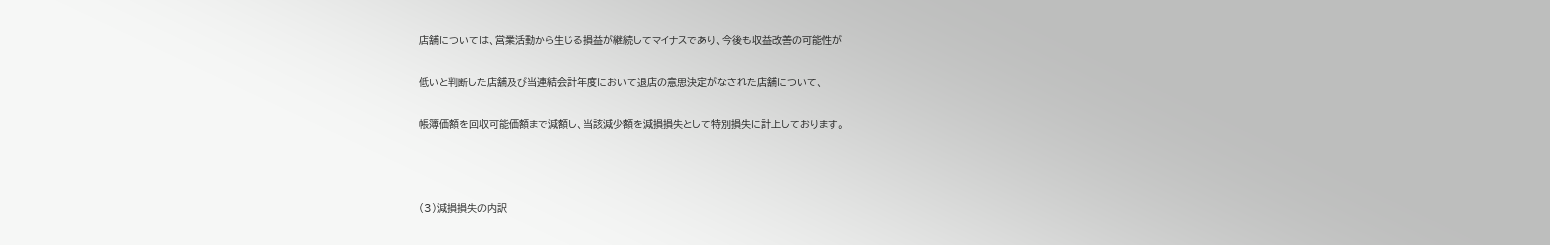店舗については、営業活動から生じる損益が継続してマイナスであり、今後も収益改善の可能性が

低いと判断した店舗及び当連結会計年度において退店の意思決定がなされた店舗について、

帳簿価額を回収可能価額まで減額し、当該減少額を減損損失として特別損失に計上しております。



(3)減損損失の内訳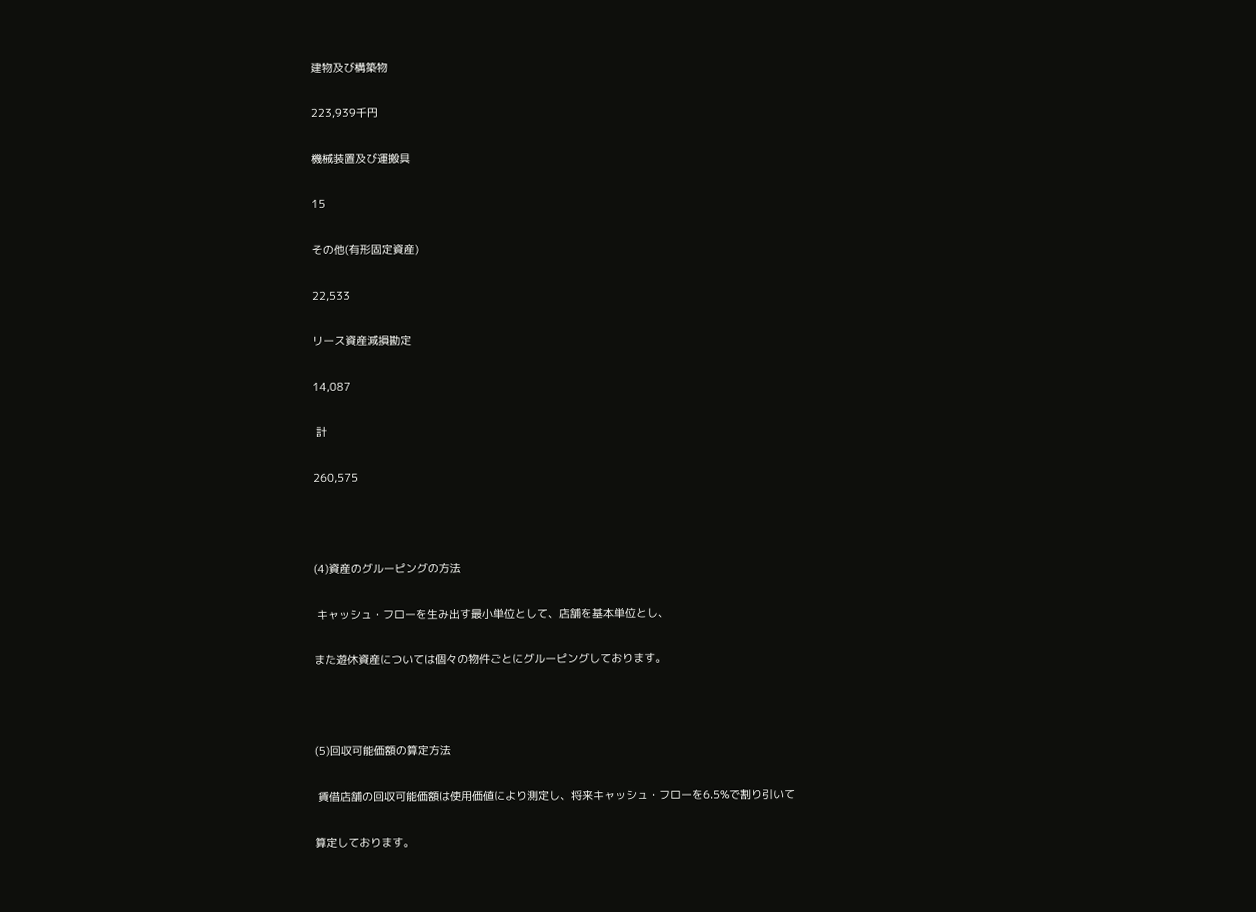建物及び構築物

223,939千円

機械装置及び運搬具

15

その他(有形固定資産)

22,533

リース資産減損勘定

14,087

 計

260,575



(4)資産のグルーピングの方法

 キャッシュ・フローを生み出す最小単位として、店舗を基本単位とし、

また遊休資産については個々の物件ごとにグルーピングしております。



(5)回収可能価額の算定方法

 賃借店舗の回収可能価額は使用価値により測定し、将来キャッシュ・フローを6.5%で割り引いて

算定しております。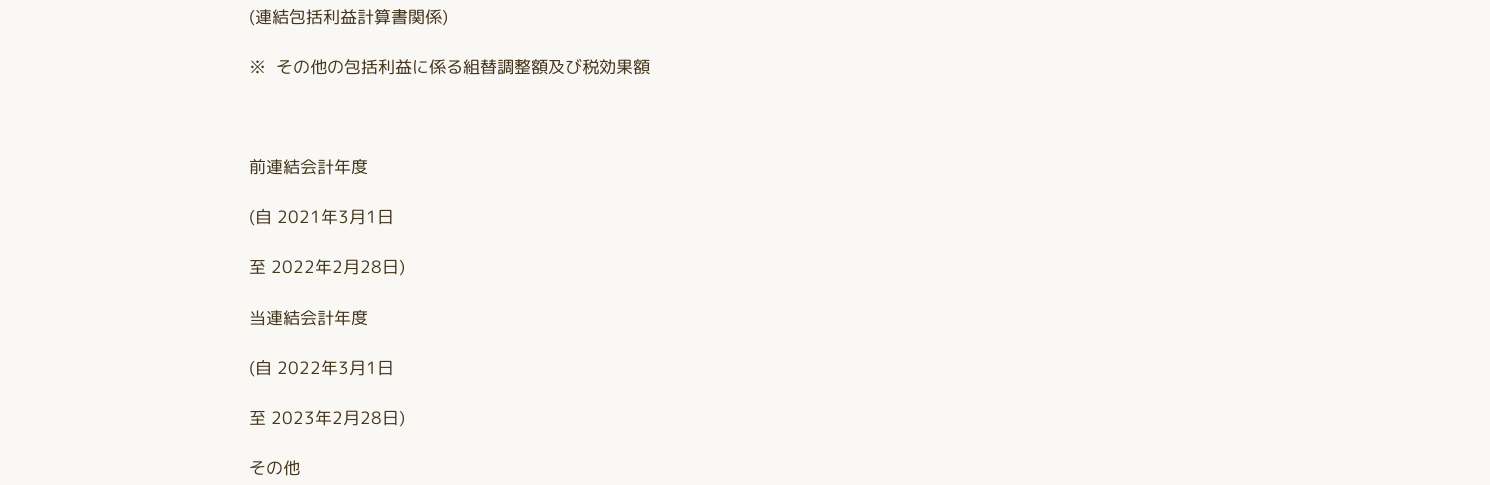(連結包括利益計算書関係)

※  その他の包括利益に係る組替調整額及び税効果額



前連結会計年度

(自 2021年3月1日

至 2022年2月28日)

当連結会計年度

(自 2022年3月1日

至 2023年2月28日)

その他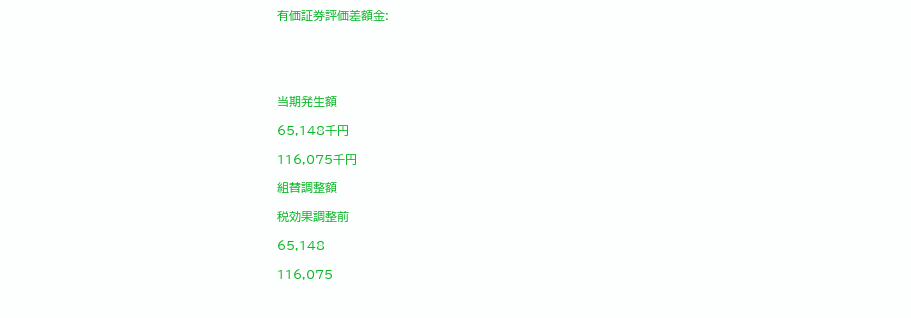有価証券評価差額金:





当期発生額

65,148千円

116,075千円

組替調整額

税効果調整前

65,148

116,075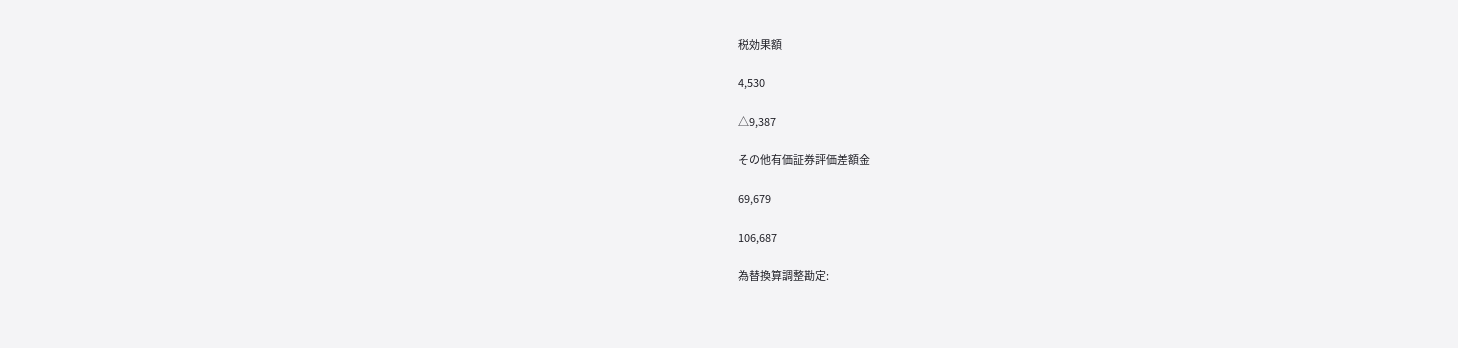税効果額

4,530

△9,387

その他有価証券評価差額金

69,679

106,687

為替換算調整勘定: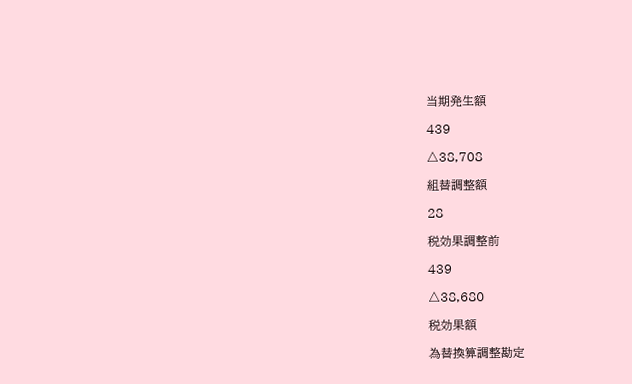当期発生額

439

△38,708

組替調整額

28

税効果調整前

439

△38,680

税効果額

為替換算調整勘定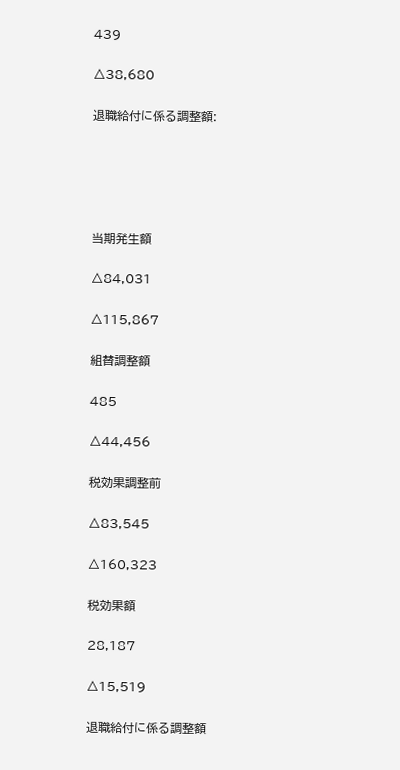439

△38,680

退職給付に係る調整額:





当期発生額

△84,031

△115,867

組替調整額

485

△44,456

税効果調整前

△83,545

△160,323

税効果額

28,187

△15,519

退職給付に係る調整額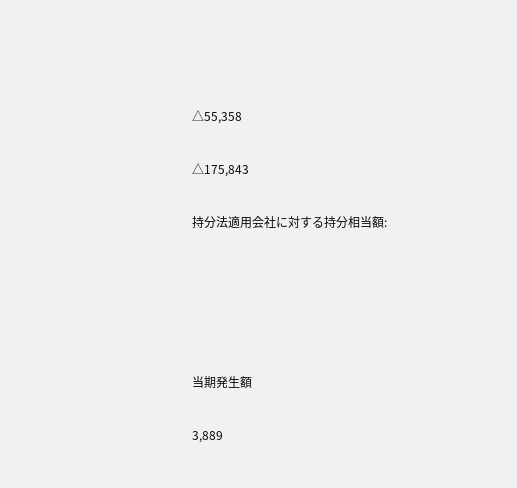△55,358

△175,843

持分法適用会社に対する持分相当額:





当期発生額

3,889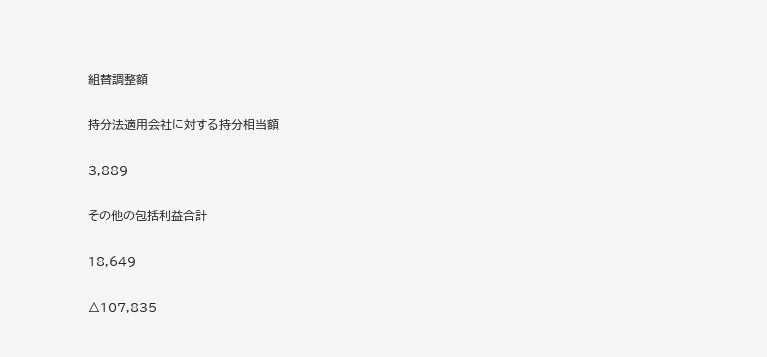組替調整額

持分法適用会社に対する持分相当額

3,889

その他の包括利益合計

18,649

△107,835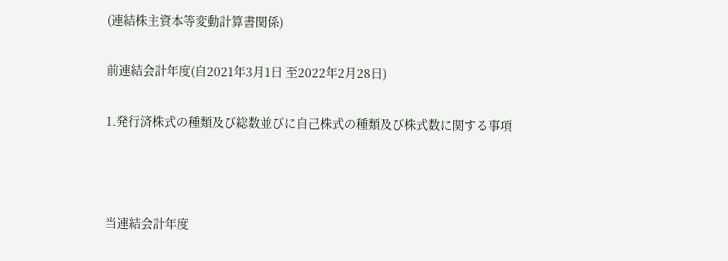(連結株主資本等変動計算書関係)

前連結会計年度(自2021年3月1日 至2022年2月28日)

1.発行済株式の種類及び総数並びに自己株式の種類及び株式数に関する事項



当連結会計年度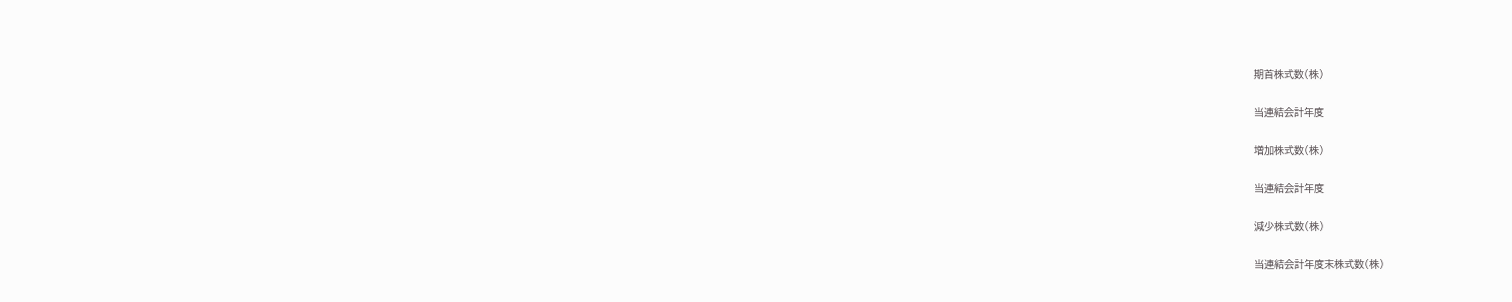期首株式数(株)

当連結会計年度

増加株式数(株)

当連結会計年度

減少株式数(株)

当連結会計年度末株式数(株)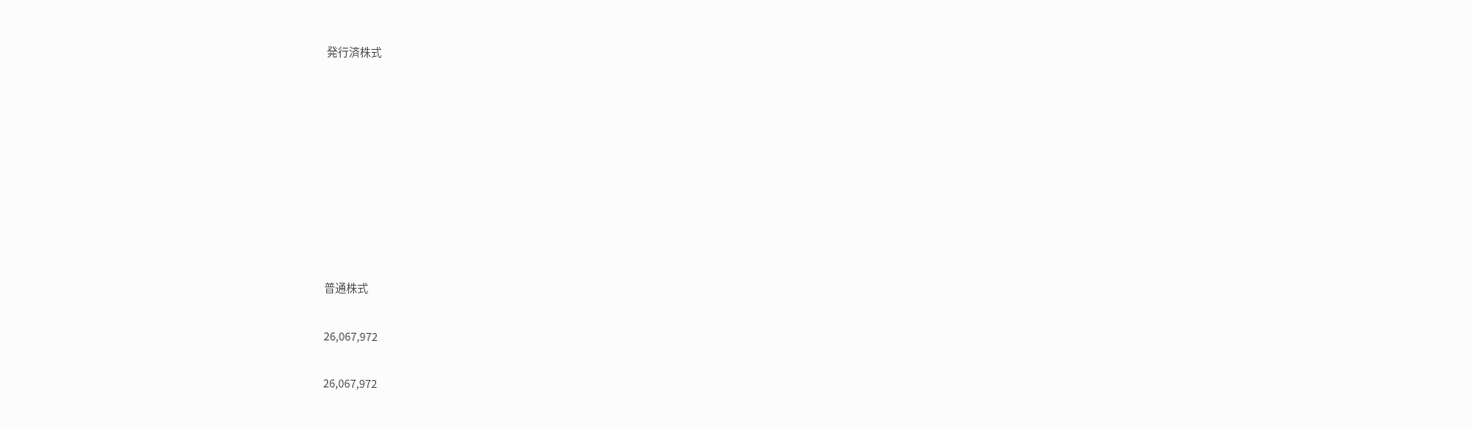発行済株式









普通株式

26,067,972

26,067,972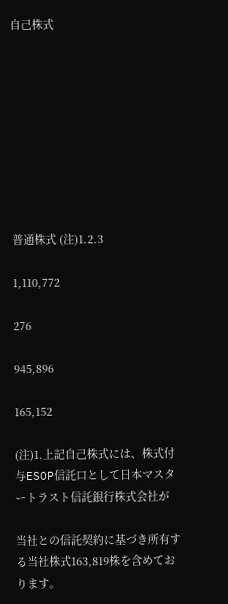自己株式









普通株式 (注)1.2.3

1,110,772

276

945,896

165,152

(注)1.上記自己株式には、株式付与ESOP信託口として日本マスタートラスト信託銀行株式会社が

当社との信託契約に基づき所有する当社株式163,819株を含めております。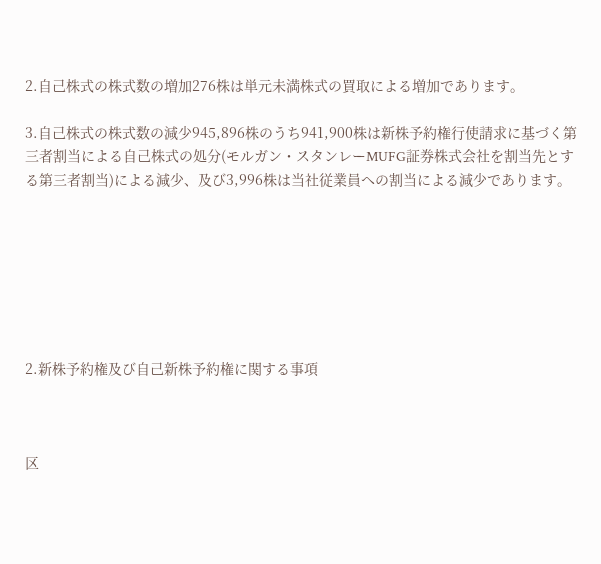2.自己株式の株式数の増加276株は単元未満株式の買取による増加であります。

3.自己株式の株式数の減少945,896株のうち941,900株は新株予約権行使請求に基づく第三者割当による自己株式の処分(モルガン・スタンレーMUFG証券株式会社を割当先とする第三者割当)による減少、及び3,996株は当社従業員への割当による減少であります。







2.新株予約権及び自己新株予約権に関する事項



区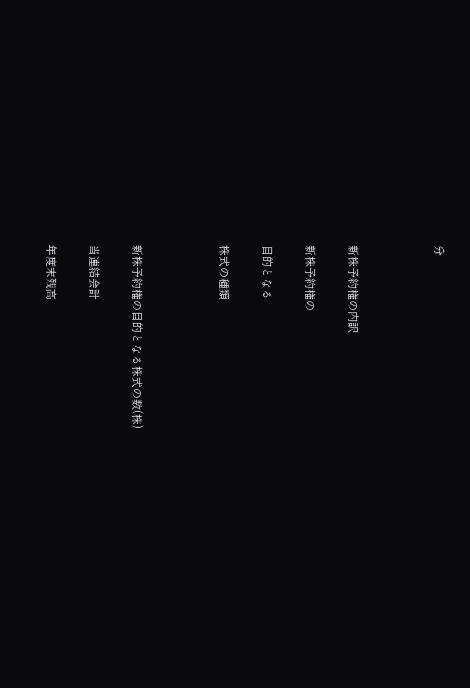分



新株予約権の内訳

新株予約権の

目的となる

株式の種類



新株予約権の目的となる株式の数(株)

当連結会計

年度末残高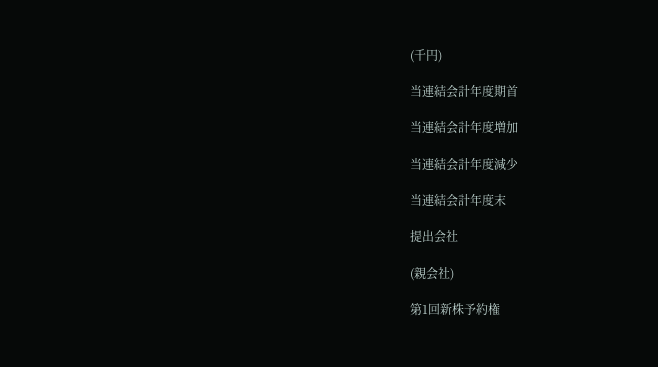(千円)

当連結会計年度期首

当連結会計年度増加

当連結会計年度減少

当連結会計年度末

提出会社

(親会社)

第1回新株予約権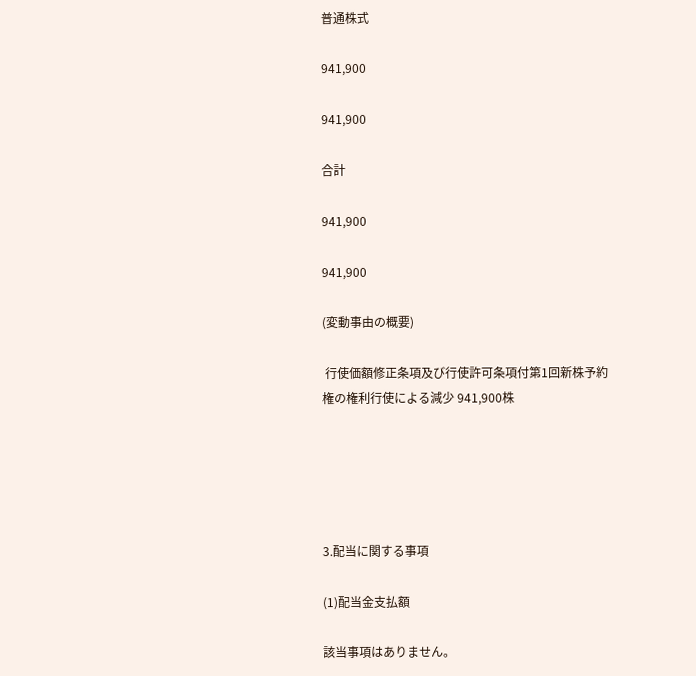普通株式

941,900

941,900

合計

941,900

941,900

(変動事由の概要)

 行使価額修正条項及び行使許可条項付第1回新株予約権の権利行使による減少 941,900株





3.配当に関する事項

(1)配当金支払額

該当事項はありません。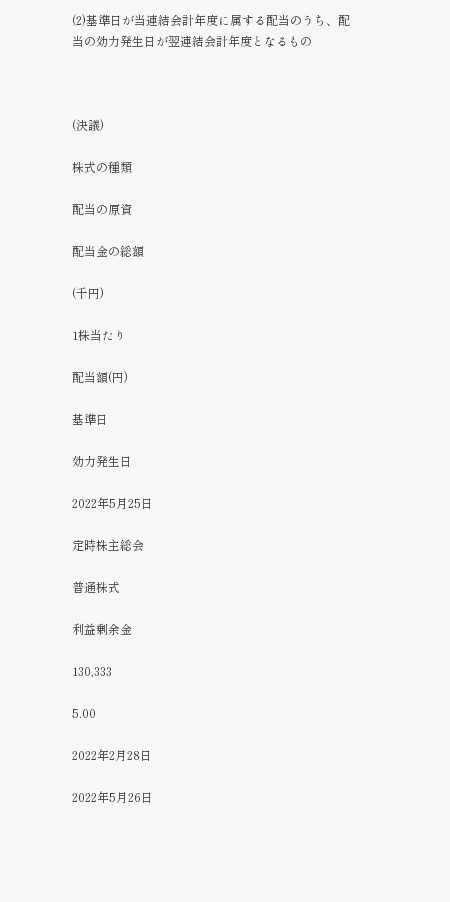(2)基準日が当連結会計年度に属する配当のうち、配当の効力発生日が翌連結会計年度となるもの



(決議)

株式の種類

配当の原資

配当金の総額

(千円)

1株当たり

配当額(円)

基準日

効力発生日

2022年5月25日

定時株主総会

普通株式

利益剰余金

130,333

5.00

2022年2月28日

2022年5月26日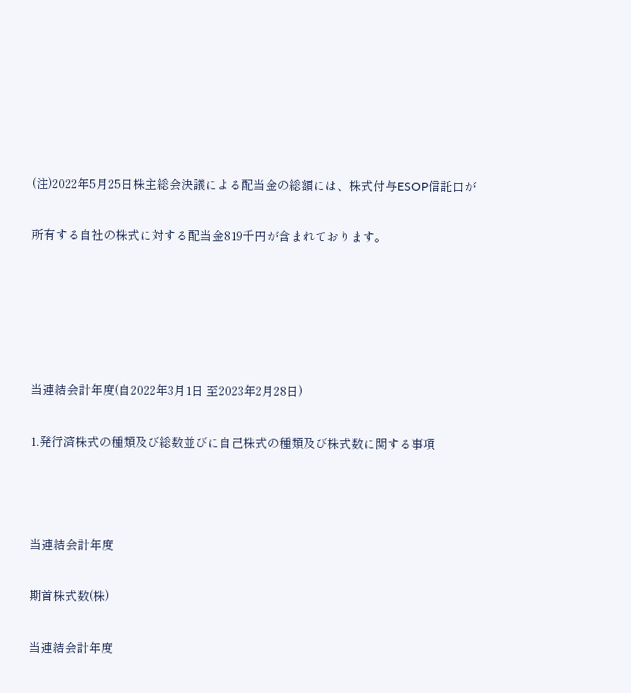(注)2022年5月25日株主総会決議による配当金の総額には、株式付与ESOP信託口が

所有する自社の株式に対する配当金819千円が含まれております。





当連結会計年度(自2022年3月1日 至2023年2月28日)

1.発行済株式の種類及び総数並びに自己株式の種類及び株式数に関する事項



当連結会計年度

期首株式数(株)

当連結会計年度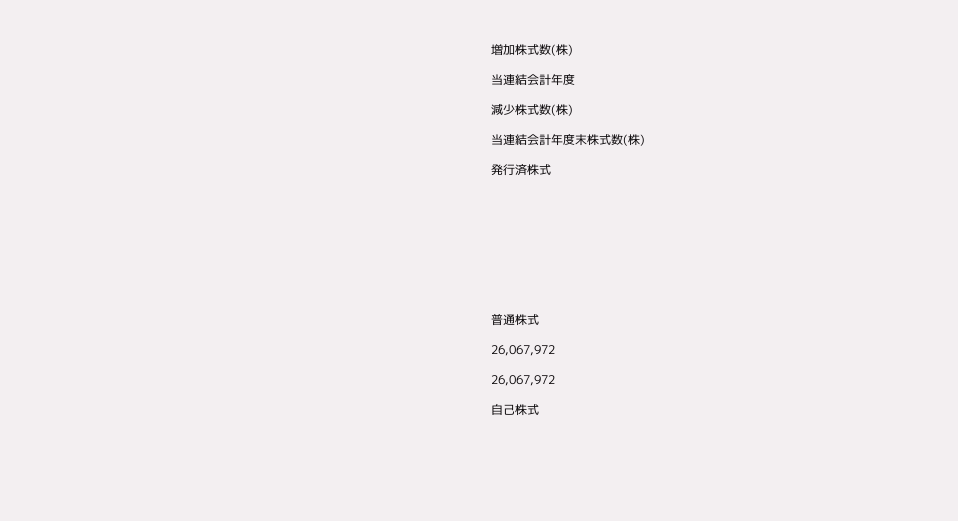増加株式数(株)

当連結会計年度

減少株式数(株)

当連結会計年度末株式数(株)

発行済株式









普通株式

26,067,972

26,067,972

自己株式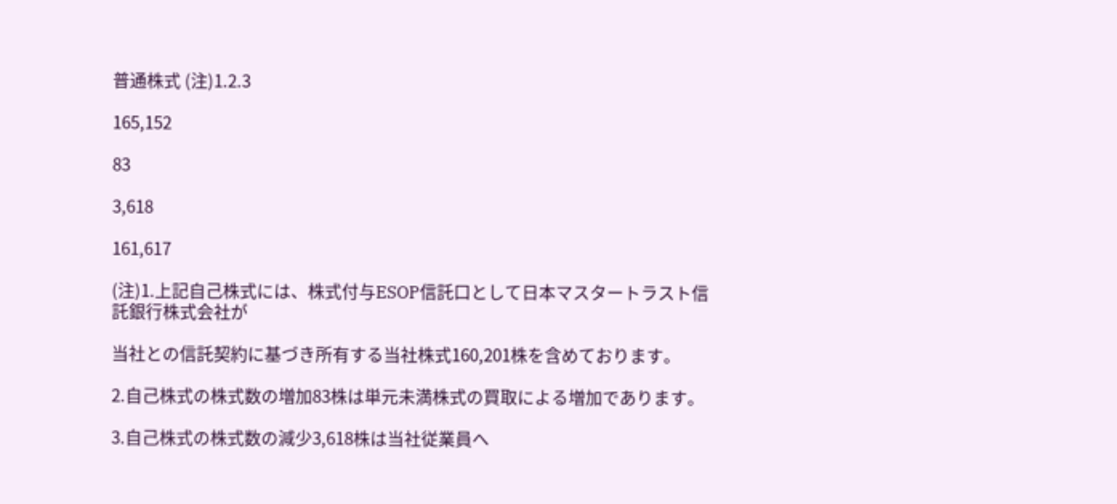普通株式 (注)1.2.3

165,152

83

3,618

161,617

(注)1.上記自己株式には、株式付与ESOP信託口として日本マスタートラスト信託銀行株式会社が

当社との信託契約に基づき所有する当社株式160,201株を含めております。

2.自己株式の株式数の増加83株は単元未満株式の買取による増加であります。

3.自己株式の株式数の減少3,618株は当社従業員へ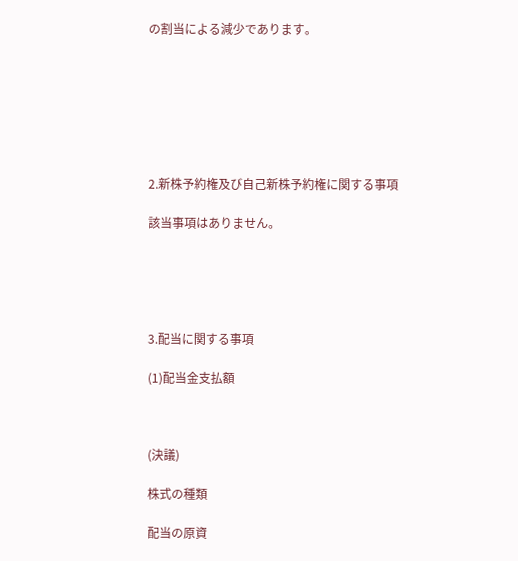の割当による減少であります。







2.新株予約権及び自己新株予約権に関する事項

該当事項はありません。





3.配当に関する事項

(1)配当金支払額



(決議)

株式の種類

配当の原資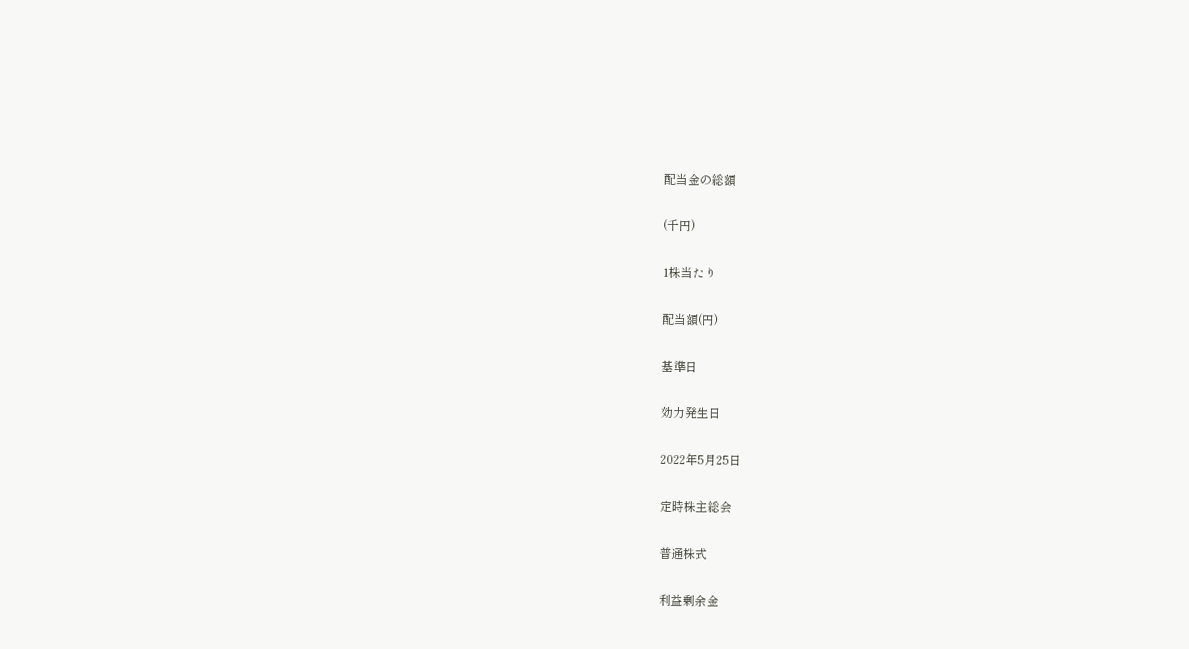配当金の総額

(千円)

1株当たり

配当額(円)

基準日

効力発生日

2022年5月25日

定時株主総会

普通株式

利益剰余金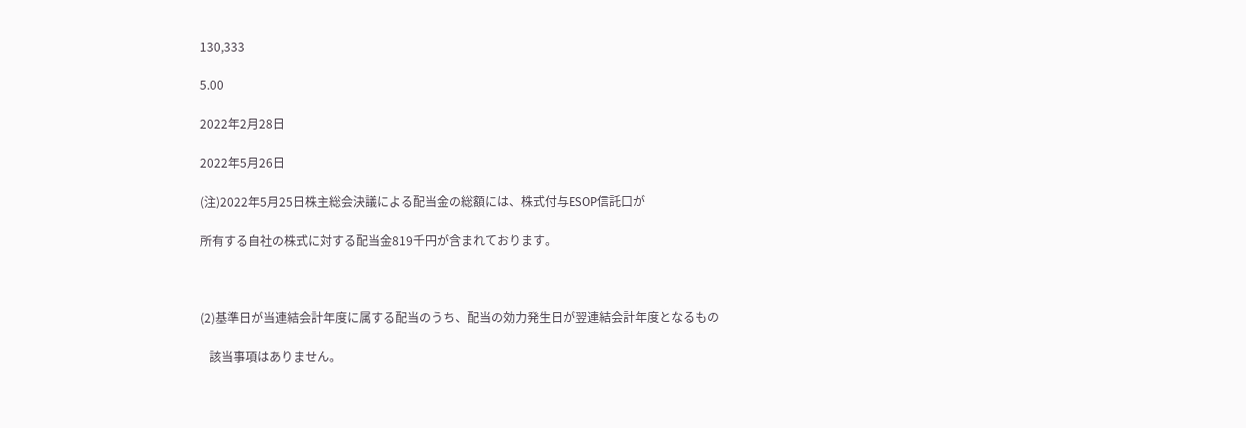130,333

5.00

2022年2月28日

2022年5月26日

(注)2022年5月25日株主総会決議による配当金の総額には、株式付与ESOP信託口が

所有する自社の株式に対する配当金819千円が含まれております。



(2)基準日が当連結会計年度に属する配当のうち、配当の効力発生日が翌連結会計年度となるもの

   該当事項はありません。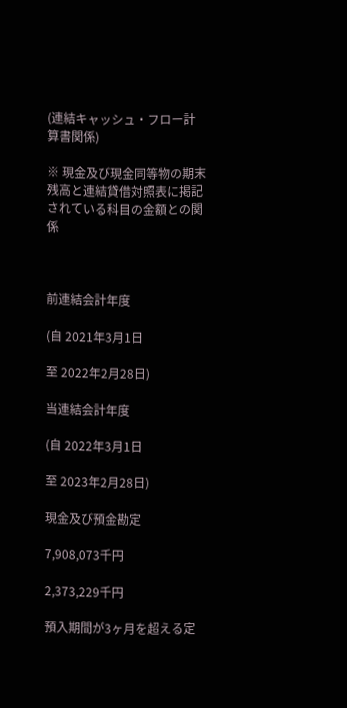(連結キャッシュ・フロー計算書関係)

※ 現金及び現金同等物の期末残高と連結貸借対照表に掲記されている科目の金額との関係



前連結会計年度

(自 2021年3月1日

至 2022年2月28日)

当連結会計年度

(自 2022年3月1日

至 2023年2月28日)

現金及び預金勘定

7,908,073千円

2,373,229千円

預入期間が3ヶ月を超える定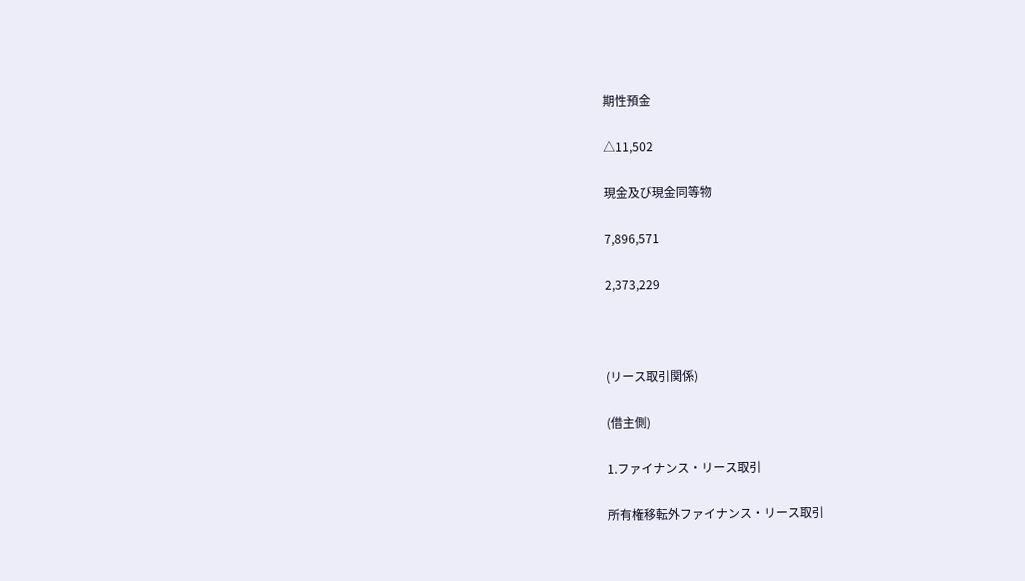期性預金

△11,502

現金及び現金同等物

7,896,571

2,373,229



(リース取引関係)

(借主側)

1.ファイナンス・リース取引

所有権移転外ファイナンス・リース取引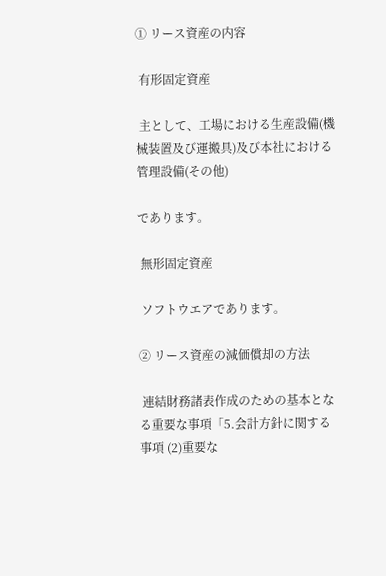① リース資産の内容

 有形固定資産

 主として、工場における生産設備(機械装置及び運搬具)及び本社における管理設備(その他)

であります。

 無形固定資産

 ソフトウエアであります。

② リース資産の減価償却の方法

 連結財務諸表作成のための基本となる重要な事項「5.会計方針に関する事項 (2)重要な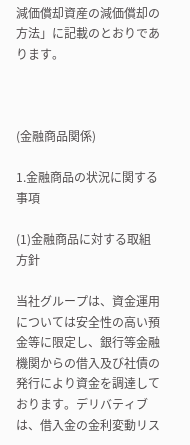減価償却資産の減価償却の方法」に記載のとおりであります。



(金融商品関係)

1.金融商品の状況に関する事項

(1)金融商品に対する取組方針

当社グループは、資金運用については安全性の高い預金等に限定し、銀行等金融機関からの借入及び社債の発行により資金を調達しております。デリバティブは、借入金の金利変動リス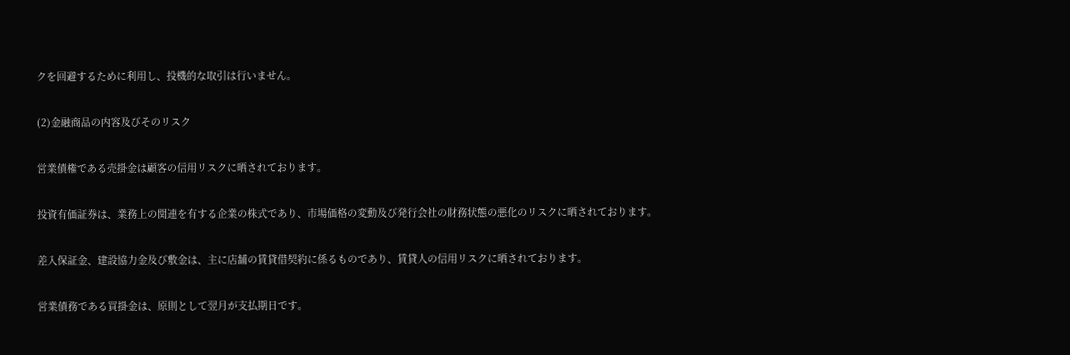クを回避するために利用し、投機的な取引は行いません。

(2)金融商品の内容及びそのリスク

営業債権である売掛金は顧客の信用リスクに晒されております。

投資有価証券は、業務上の関連を有する企業の株式であり、市場価格の変動及び発行会社の財務状態の悪化のリスクに晒されております。

差入保証金、建設協力金及び敷金は、主に店舗の賃貸借契約に係るものであり、賃貸人の信用リスクに晒されております。

営業債務である買掛金は、原則として翌月が支払期日です。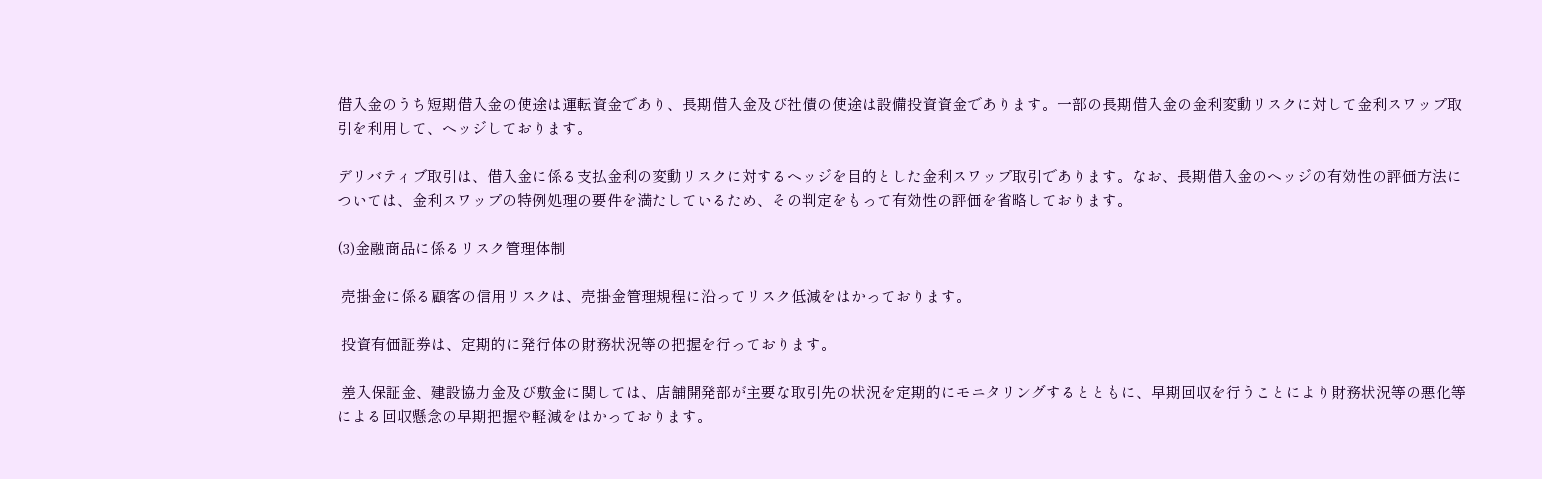借入金のうち短期借入金の使途は運転資金であり、長期借入金及び社債の使途は設備投資資金であります。一部の長期借入金の金利変動リスクに対して金利スワップ取引を利用して、ヘッジしております。

デリバティブ取引は、借入金に係る支払金利の変動リスクに対するヘッジを目的とした金利スワップ取引であります。なお、長期借入金のヘッジの有効性の評価方法については、金利スワップの特例処理の要件を満たしているため、その判定をもって有効性の評価を省略しております。

(3)金融商品に係るリスク管理体制

 売掛金に係る顧客の信用リスクは、売掛金管理規程に沿ってリスク低減をはかっております。

 投資有価証券は、定期的に発行体の財務状況等の把握を行っております。

 差入保証金、建設協力金及び敷金に関しては、店舗開発部が主要な取引先の状況を定期的にモニタリングするとともに、早期回収を行うことにより財務状況等の悪化等による回収懸念の早期把握や軽減をはかっております。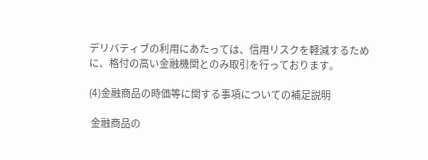デリバティブの利用にあたっては、信用リスクを軽減するために、格付の高い金融機関とのみ取引を行っております。

(4)金融商品の時価等に関する事項についての補足説明

 金融商品の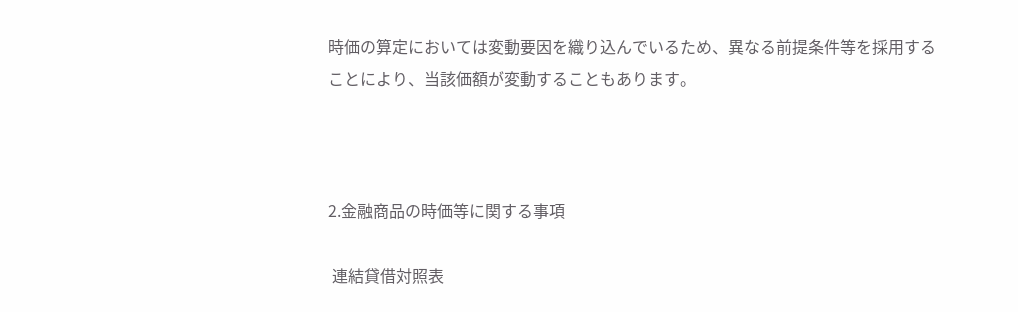時価の算定においては変動要因を織り込んでいるため、異なる前提条件等を採用することにより、当該価額が変動することもあります。



2.金融商品の時価等に関する事項

 連結貸借対照表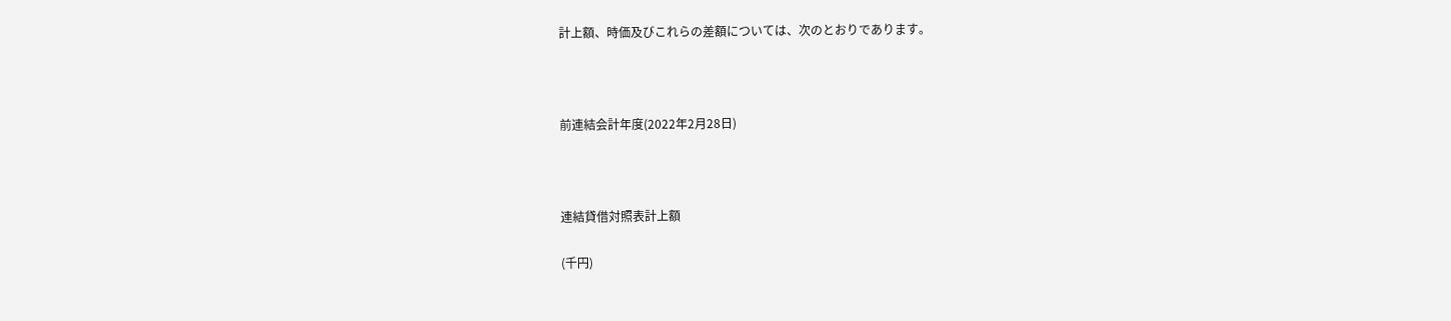計上額、時価及びこれらの差額については、次のとおりであります。



前連結会計年度(2022年2月28日)



連結貸借対照表計上額

(千円)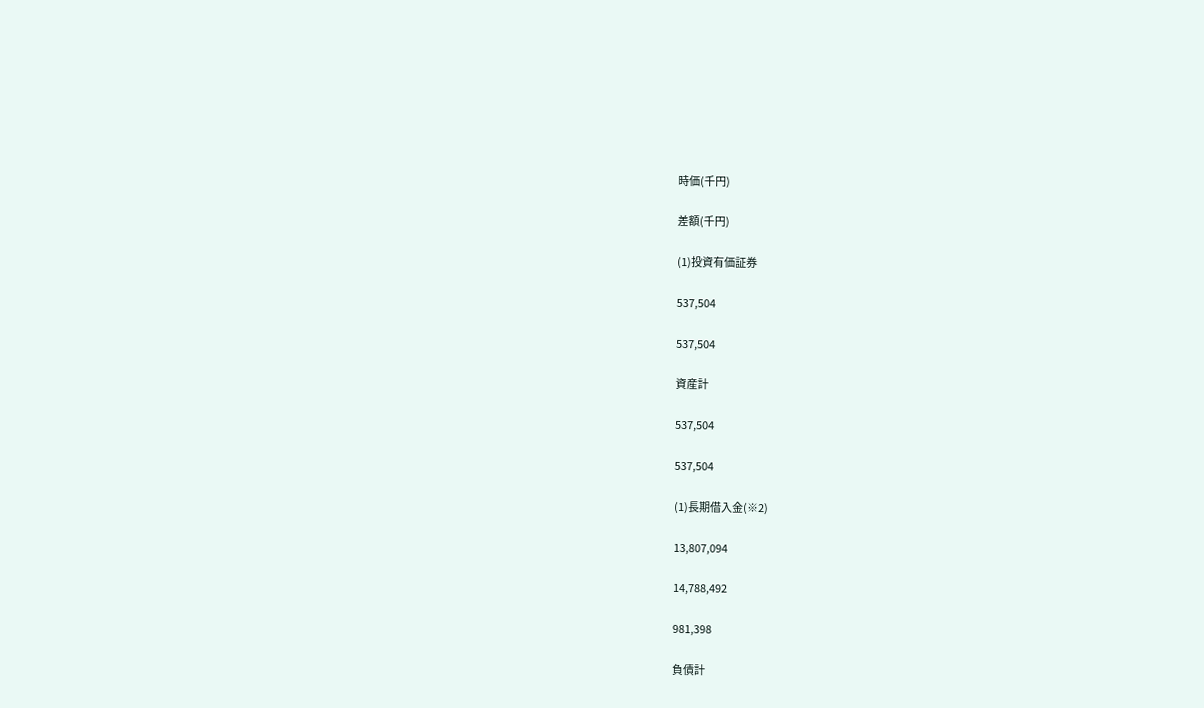時価(千円)

差額(千円)

(1)投資有価証券

537,504

537,504

資産計

537,504

537,504

(1)長期借入金(※2)

13,807,094

14,788,492

981,398

負債計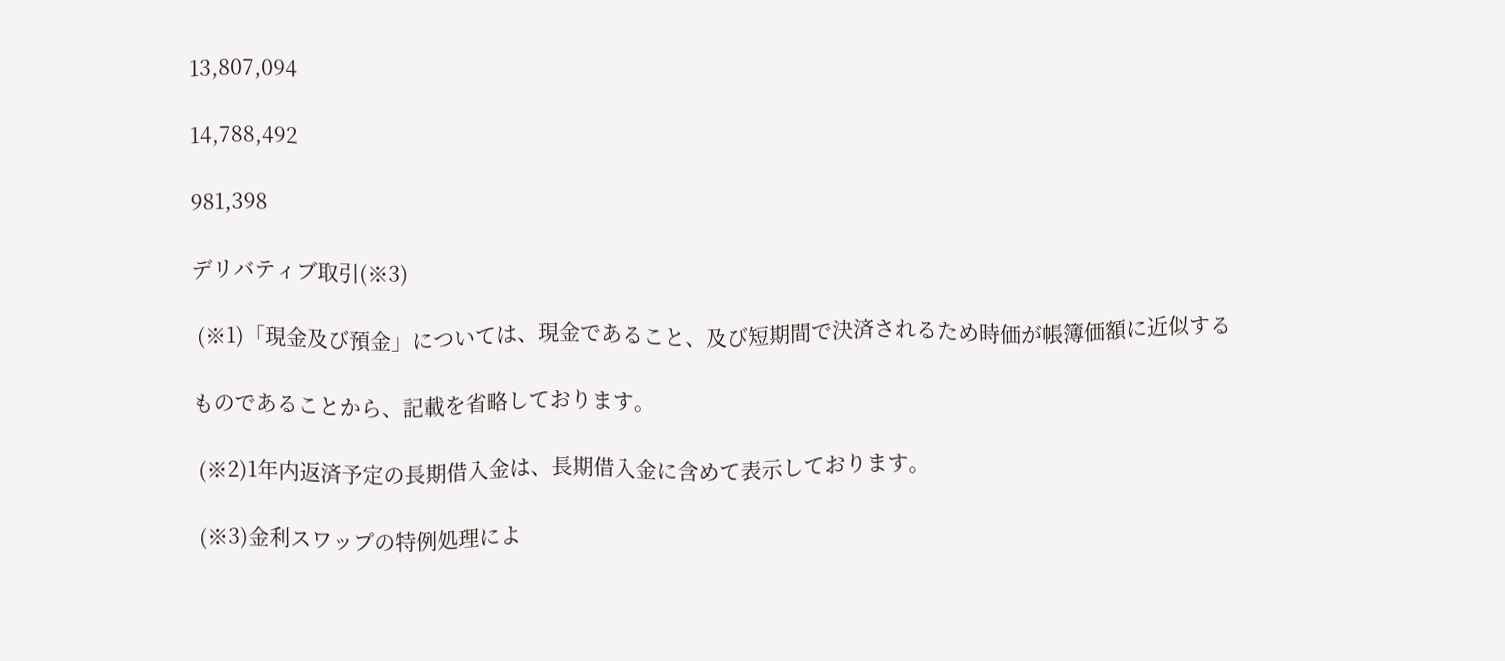13,807,094

14,788,492

981,398

デリバティブ取引(※3)

 (※1)「現金及び預金」については、現金であること、及び短期間で決済されるため時価が帳簿価額に近似する

ものであることから、記載を省略しております。

 (※2)1年内返済予定の長期借入金は、長期借入金に含めて表示しております。

 (※3)金利スワップの特例処理によ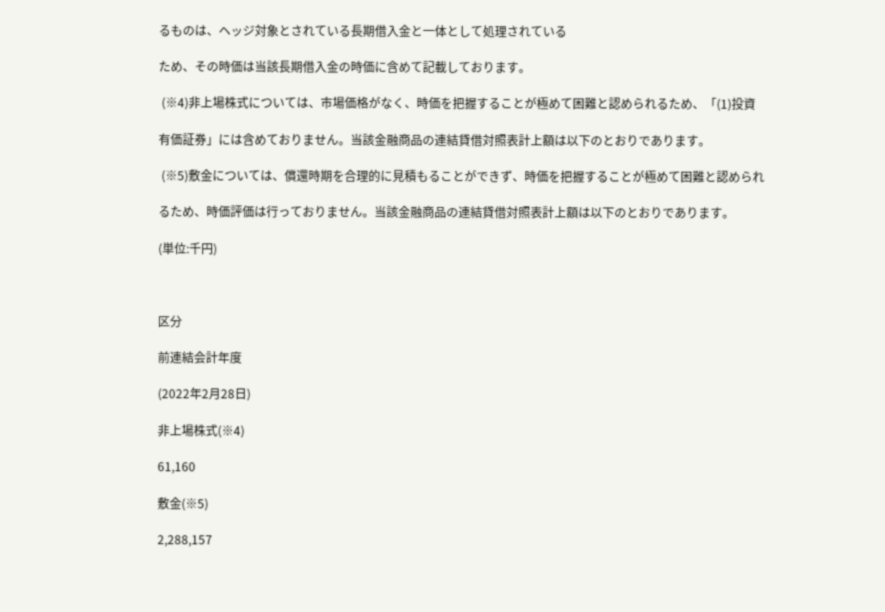るものは、ヘッジ対象とされている長期借入金と一体として処理されている

ため、その時価は当該長期借入金の時価に含めて記載しております。

 (※4)非上場株式については、市場価格がなく、時価を把握することが極めて困難と認められるため、「(1)投資

有価証券」には含めておりません。当該金融商品の連結貸借対照表計上額は以下のとおりであります。

 (※5)敷金については、償還時期を合理的に見積もることができず、時価を把握することが極めて困難と認められ

るため、時価評価は行っておりません。当該金融商品の連結貸借対照表計上額は以下のとおりであります。

(単位:千円)



区分

前連結会計年度

(2022年2月28日)

非上場株式(※4)

61,160

敷金(※5)

2,288,157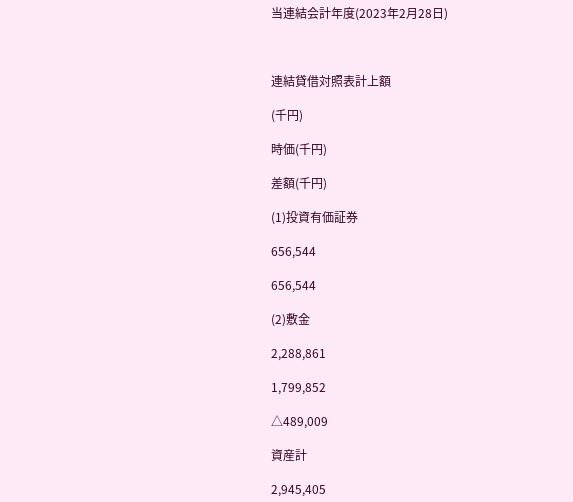当連結会計年度(2023年2月28日)



連結貸借対照表計上額

(千円)

時価(千円)

差額(千円)

(1)投資有価証券

656,544

656,544

(2)敷金

2,288,861

1,799,852

△489,009

資産計

2,945,405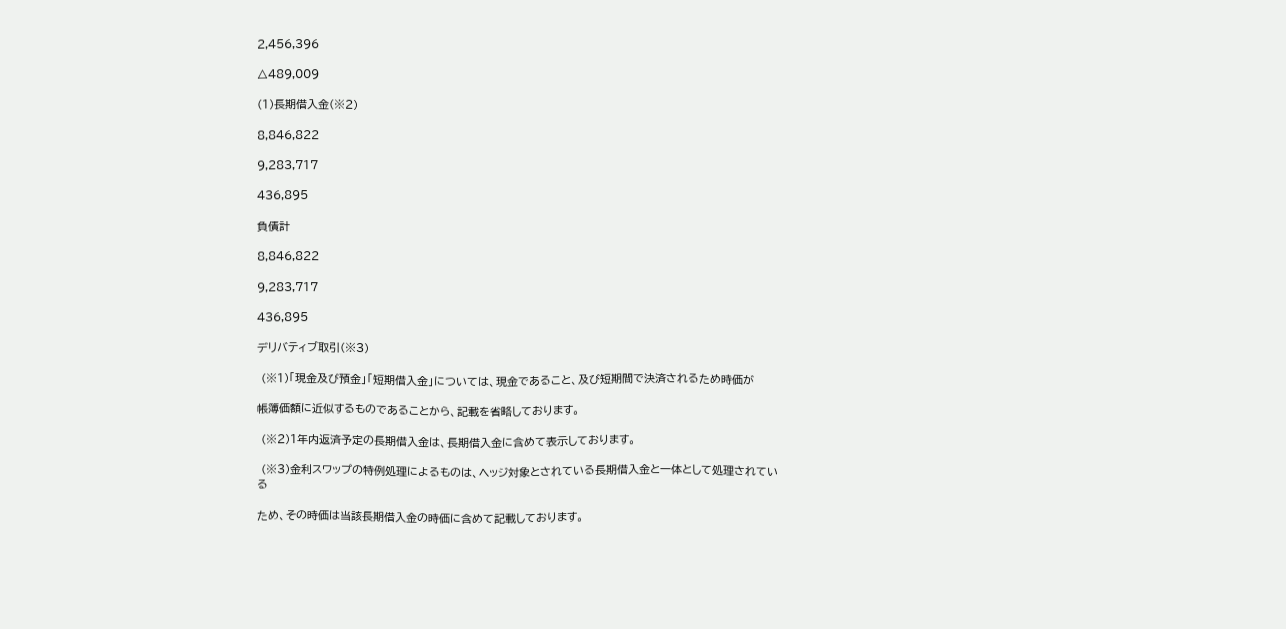2,456,396

△489,009

(1)長期借入金(※2)

8,846,822

9,283,717

436,895

負債計

8,846,822

9,283,717

436,895

デリバティブ取引(※3)

 (※1)「現金及び預金」「短期借入金」については、現金であること、及び短期間で決済されるため時価が

帳簿価額に近似するものであることから、記載を省略しております。

 (※2)1年内返済予定の長期借入金は、長期借入金に含めて表示しております。

 (※3)金利スワップの特例処理によるものは、ヘッジ対象とされている長期借入金と一体として処理されている

ため、その時価は当該長期借入金の時価に含めて記載しております。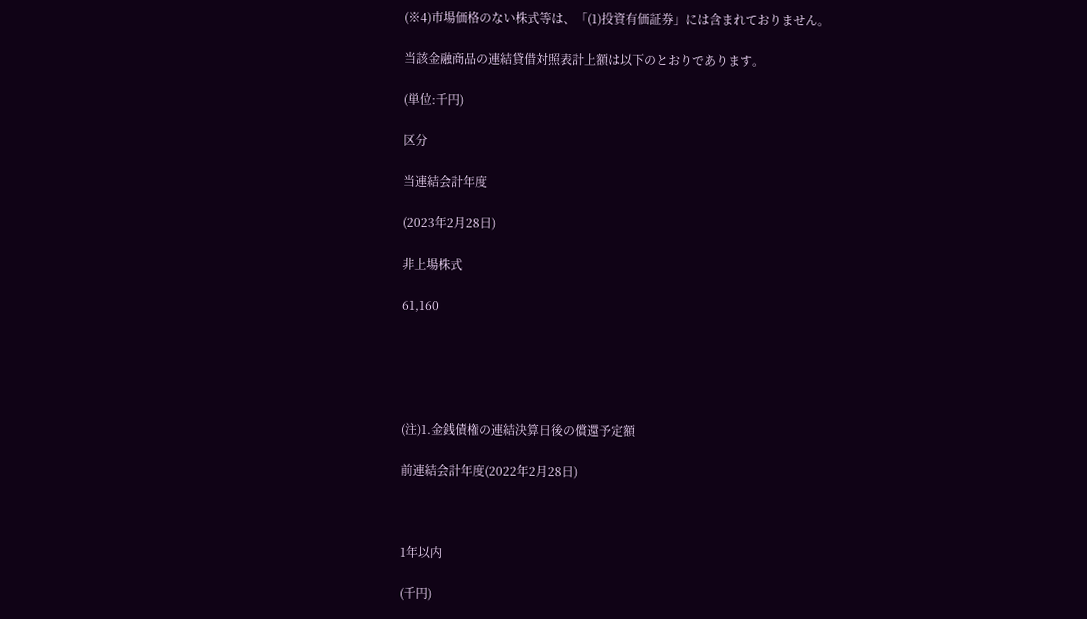(※4)市場価格のない株式等は、「(1)投資有価証券」には含まれておりません。

当該金融商品の連結貸借対照表計上額は以下のとおりであります。

(単位:千円)

区分

当連結会計年度

(2023年2月28日)

非上場株式

61,160





(注)1.金銭債権の連結決算日後の償還予定額

前連結会計年度(2022年2月28日)



1年以内

(千円)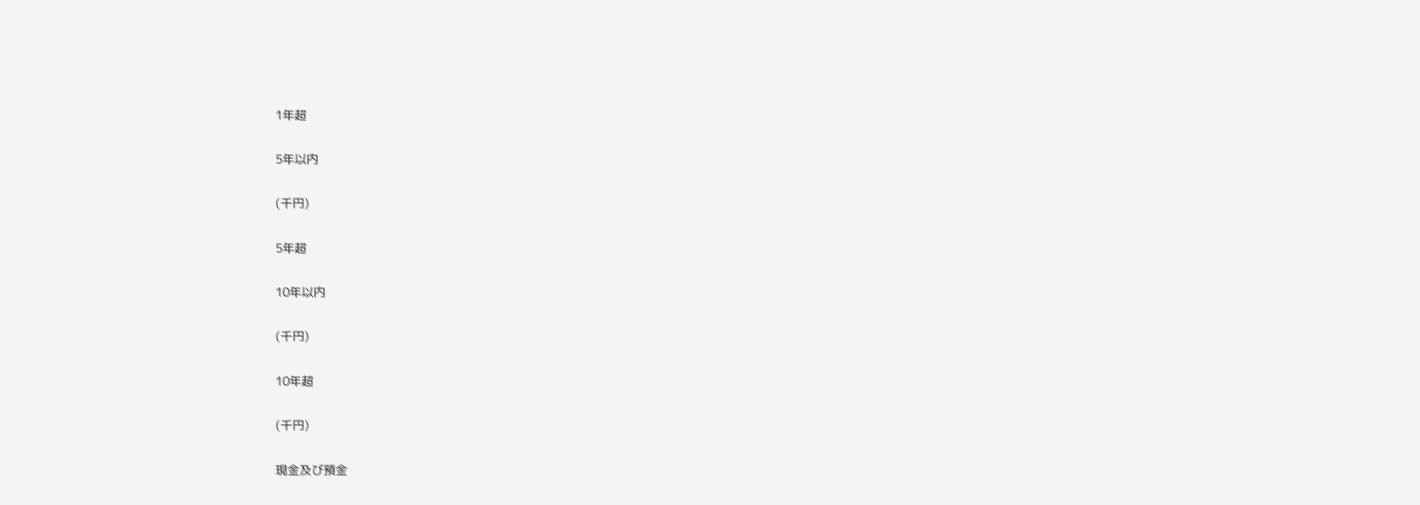1年超

5年以内

(千円)

5年超

10年以内

(千円)

10年超

(千円)

現金及び預金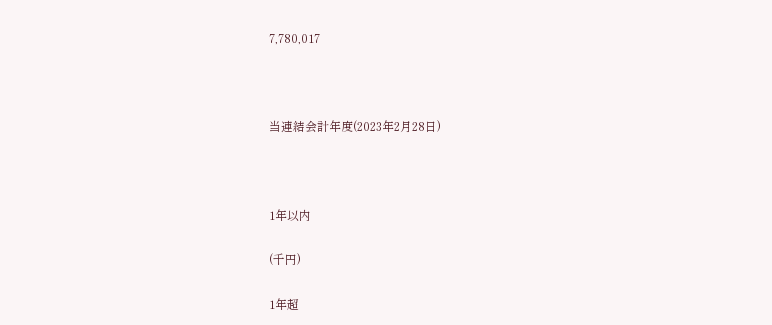7,780,017



当連結会計年度(2023年2月28日)



1年以内

(千円)

1年超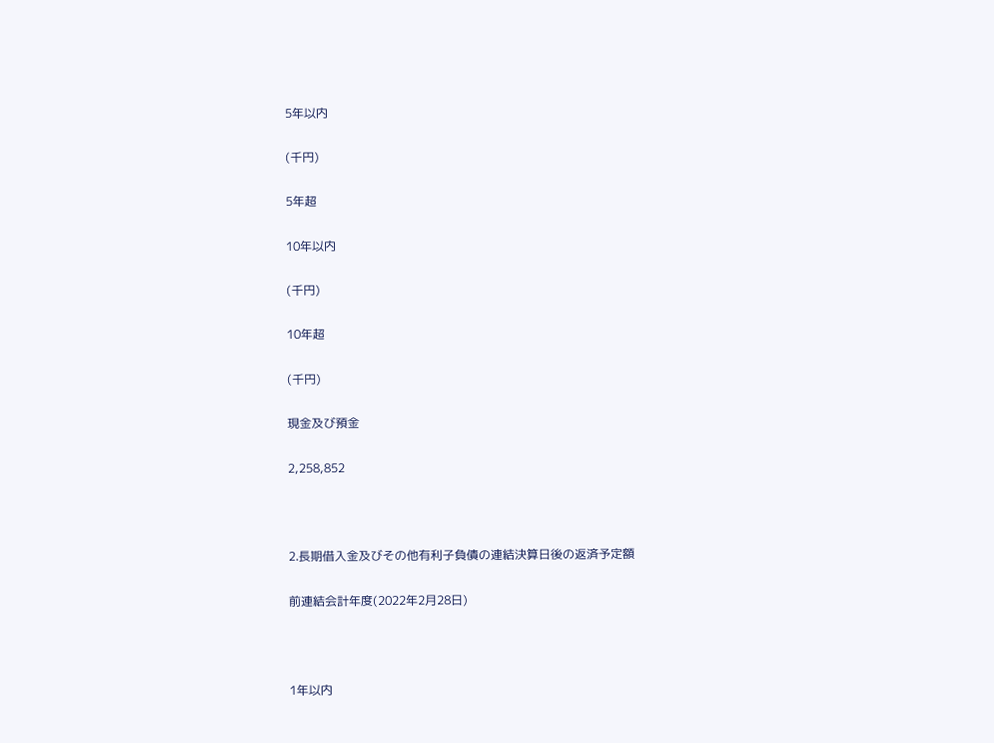5年以内

(千円)

5年超

10年以内

(千円)

10年超

(千円)

現金及び預金

2,258,852



2.長期借入金及びその他有利子負債の連結決算日後の返済予定額

前連結会計年度(2022年2月28日)



1年以内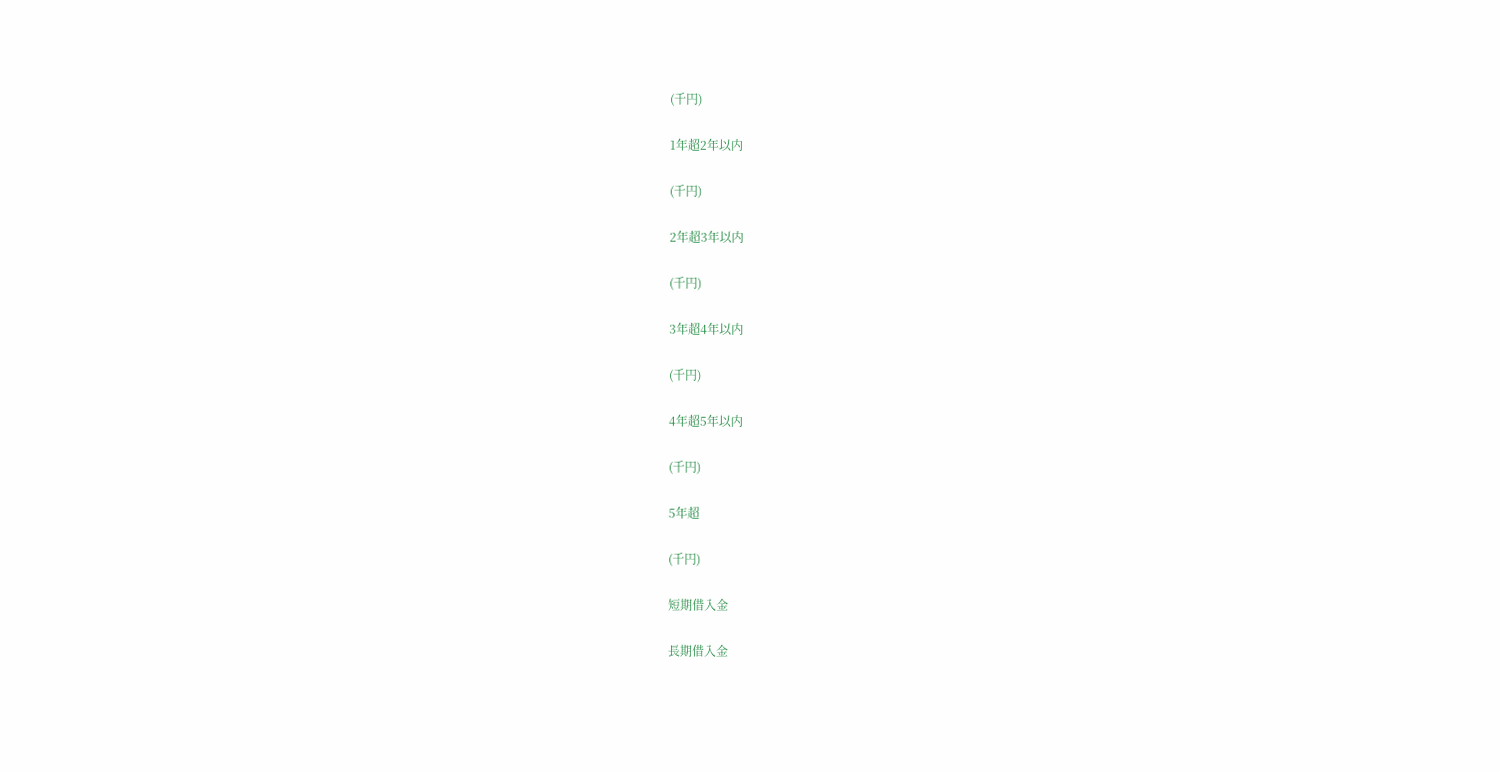(千円)

1年超2年以内

(千円)

2年超3年以内

(千円)

3年超4年以内

(千円)

4年超5年以内

(千円)

5年超

(千円)

短期借入金

長期借入金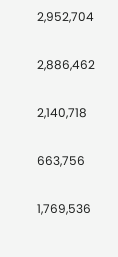2,952,704

2,886,462

2,140,718

663,756

1,769,536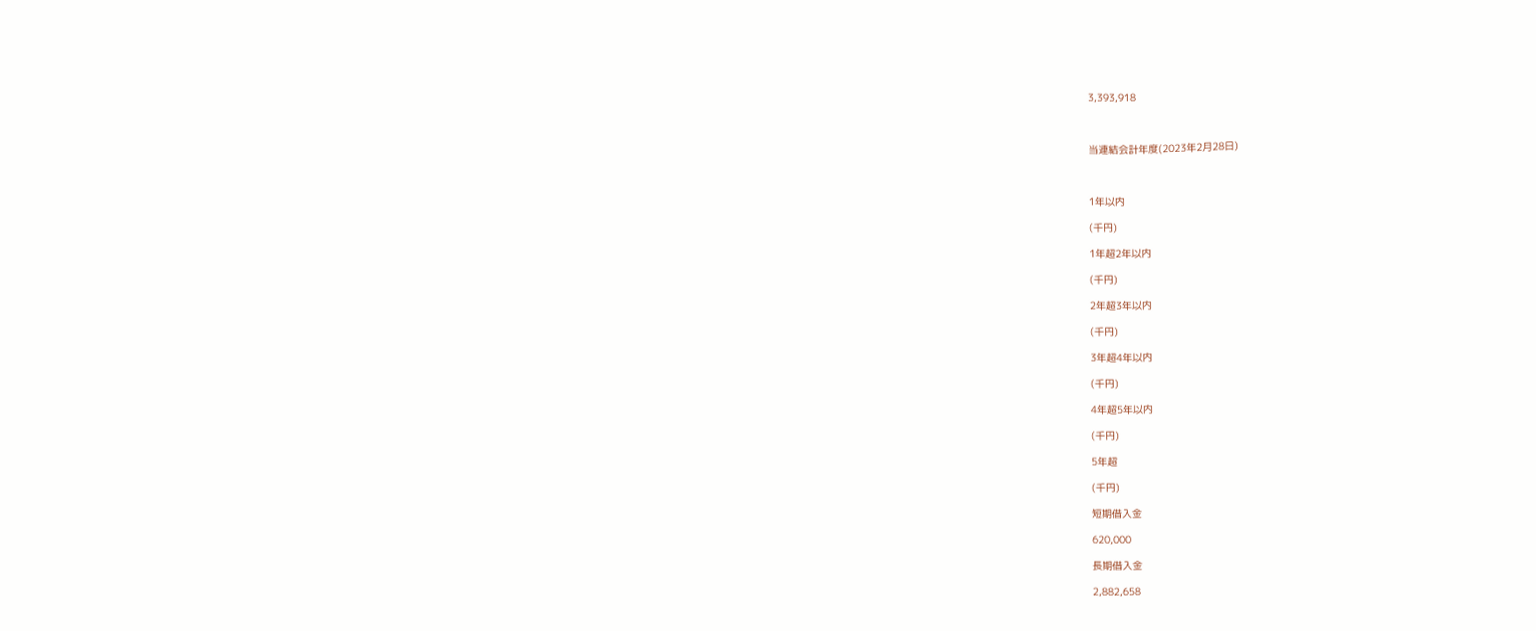3,393,918



当連結会計年度(2023年2月28日)



1年以内

(千円)

1年超2年以内

(千円)

2年超3年以内

(千円)

3年超4年以内

(千円)

4年超5年以内

(千円)

5年超

(千円)

短期借入金

620,000

長期借入金

2,882,658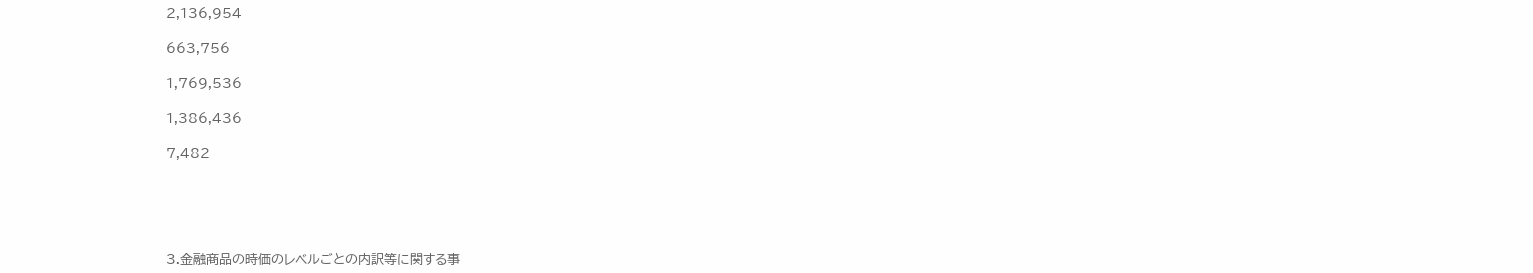2,136,954

663,756

1,769,536

1,386,436

7,482





3.金融商品の時価のレベルごとの内訳等に関する事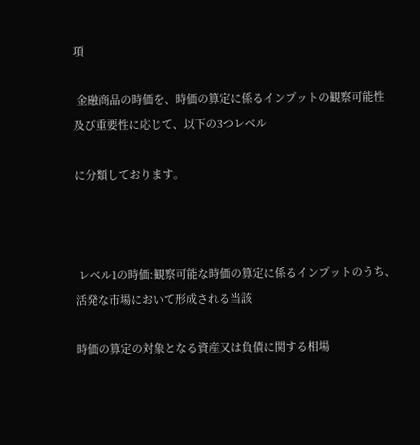項

 金融商品の時価を、時価の算定に係るインプットの観察可能性及び重要性に応じて、以下の3つレベル

に分類しております。



 レベル1の時価:観察可能な時価の算定に係るインプットのうち、活発な市場において形成される当該

時価の算定の対象となる資産又は負債に関する相場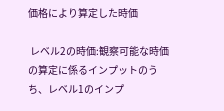価格により算定した時価

 レベル2の時価:観察可能な時価の算定に係るインプットのうち、レベル1のインプ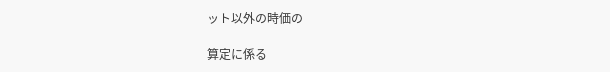ット以外の時価の

算定に係る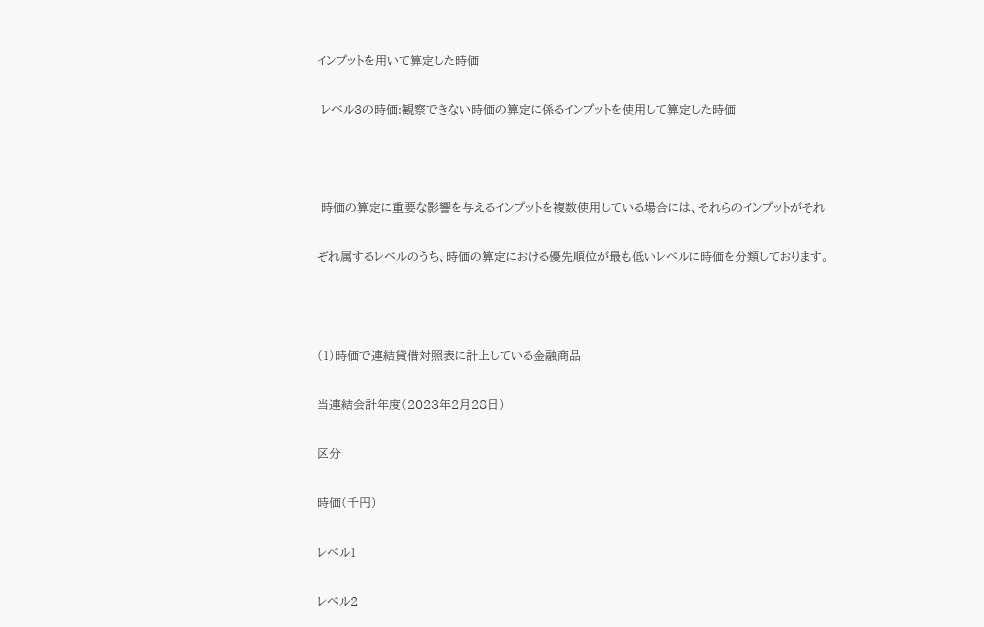インプットを用いて算定した時価

 レベル3の時価:観察できない時価の算定に係るインプットを使用して算定した時価



 時価の算定に重要な影響を与えるインプットを複数使用している場合には、それらのインプットがそれ

ぞれ属するレベルのうち、時価の算定における優先順位が最も低いレベルに時価を分類しております。



(1)時価で連結貸借対照表に計上している金融商品

当連結会計年度(2023年2月28日)

区分

時価(千円)

レベル1

レベル2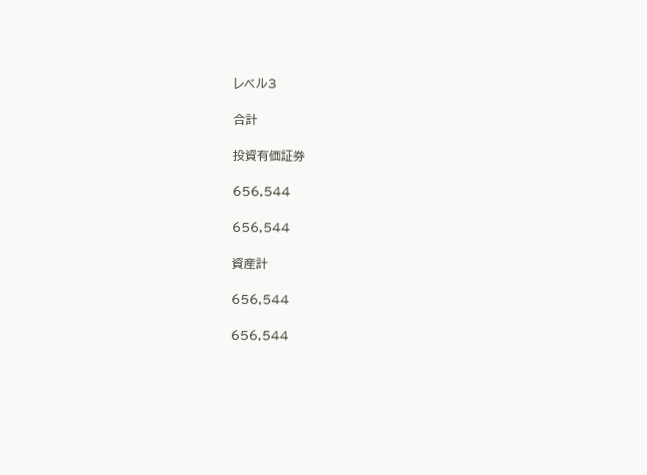レベル3

合計

投資有価証券

656,544

656,544

資産計

656,544

656,544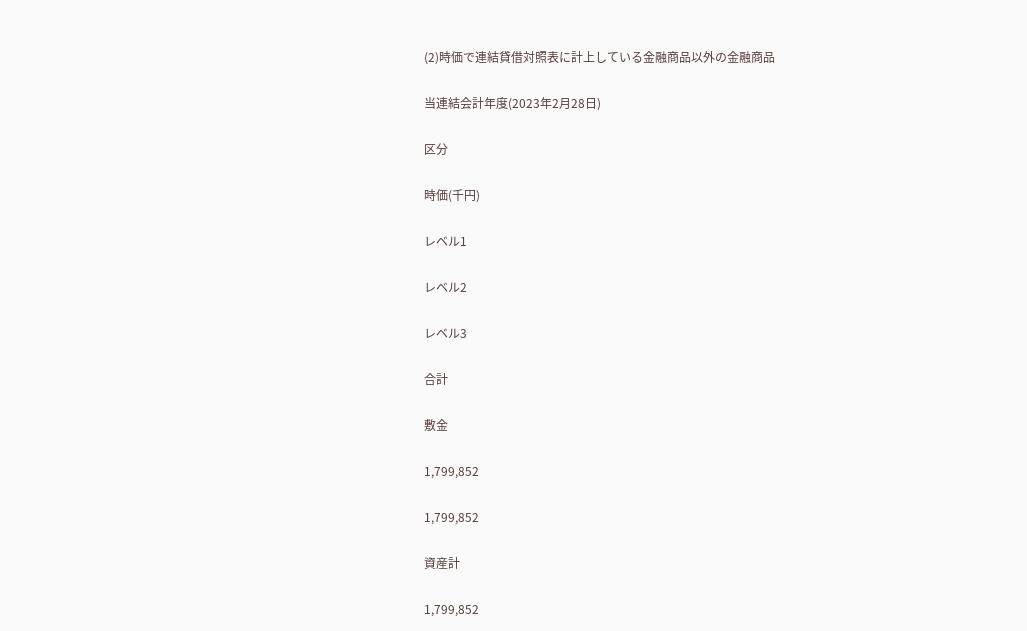(2)時価で連結貸借対照表に計上している金融商品以外の金融商品

当連結会計年度(2023年2月28日)

区分

時価(千円)

レベル1

レベル2

レベル3

合計

敷金

1,799,852

1,799,852

資産計

1,799,852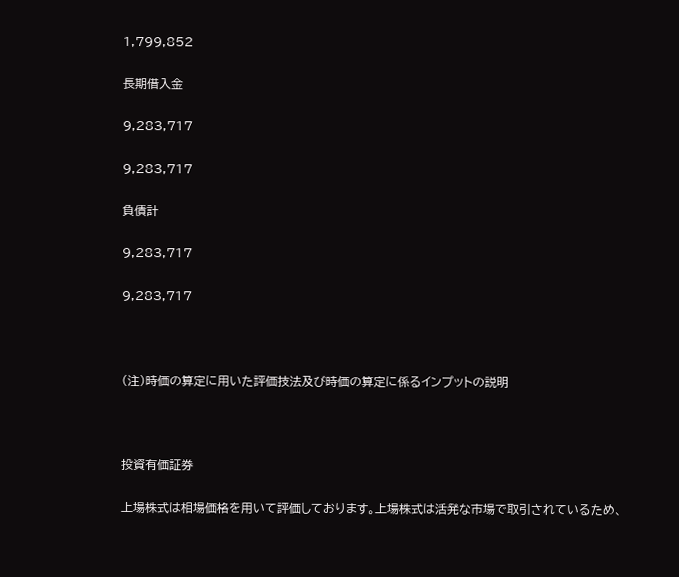1,799,852

長期借入金

9,283,717

9,283,717

負債計

9,283,717

9,283,717



(注)時価の算定に用いた評価技法及び時価の算定に係るインプットの説明



投資有価証券

上場株式は相場価格を用いて評価しております。上場株式は活発な市場で取引されているため、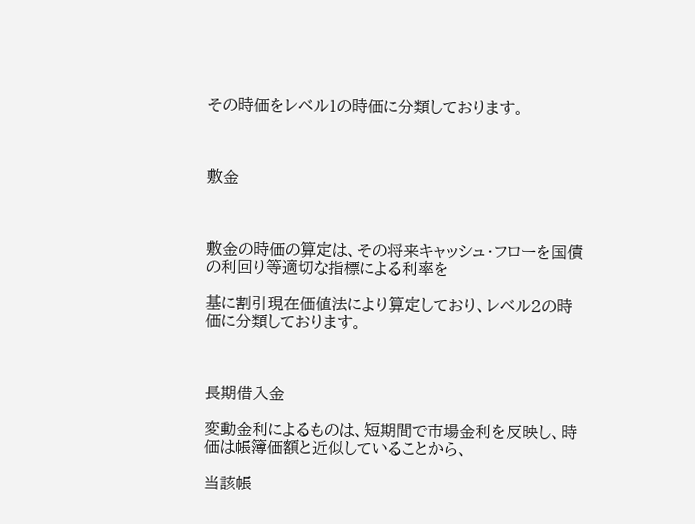その時価をレベル1の時価に分類しております。



敷金



敷金の時価の算定は、その将来キャッシュ・フローを国債の利回り等適切な指標による利率を

基に割引現在価値法により算定しており、レベル2の時価に分類しております。



長期借入金

変動金利によるものは、短期間で市場金利を反映し、時価は帳簿価額と近似していることから、

当該帳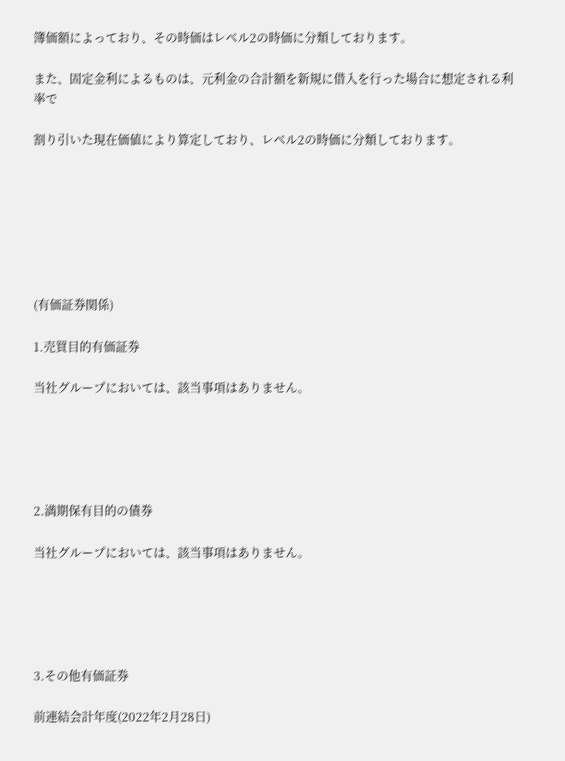簿価額によっており、その時価はレベル2の時価に分類しております。

また、固定金利によるものは、元利金の合計額を新規に借入を行った場合に想定される利率で

割り引いた現在価値により算定しており、レベル2の時価に分類しております。







(有価証券関係)

1.売買目的有価証券

当社グループにおいては、該当事項はありません。





2.満期保有目的の債券

当社グループにおいては、該当事項はありません。





3.その他有価証券

前連結会計年度(2022年2月28日)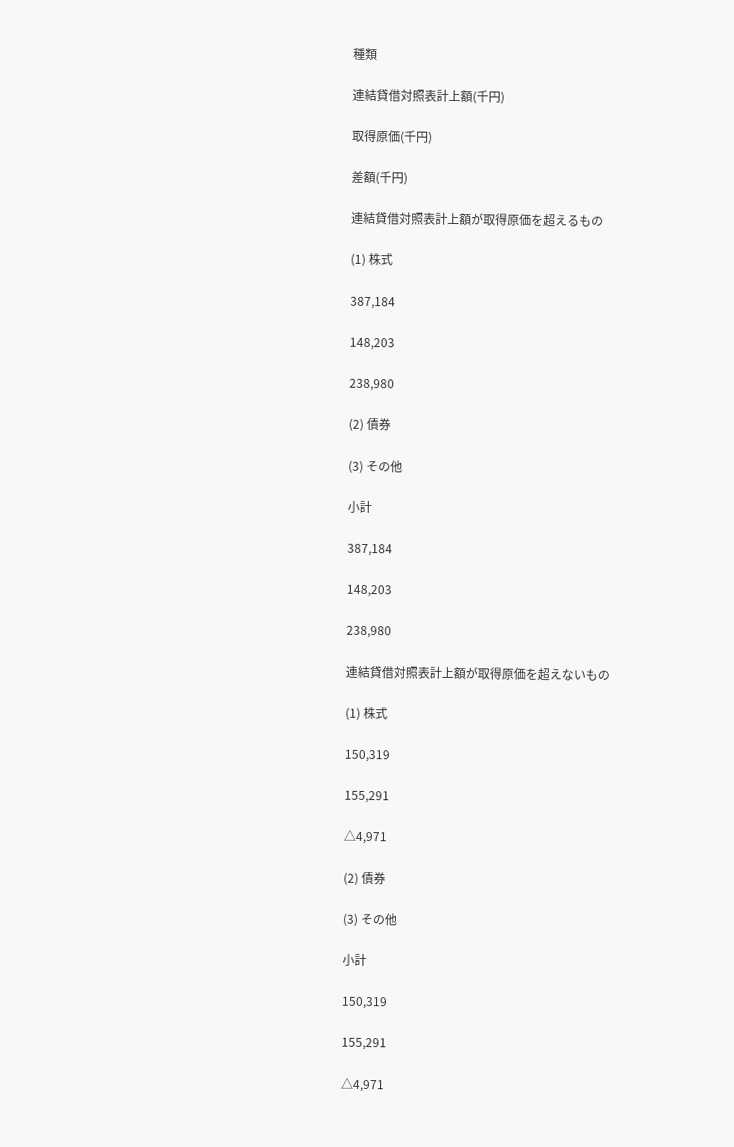種類

連結貸借対照表計上額(千円)

取得原価(千円)

差額(千円)

連結貸借対照表計上額が取得原価を超えるもの

(1) 株式

387,184

148,203

238,980

(2) 債券

(3) その他

小計

387,184

148,203

238,980

連結貸借対照表計上額が取得原価を超えないもの

(1) 株式

150,319

155,291

△4,971

(2) 債券

(3) その他

小計

150,319

155,291

△4,971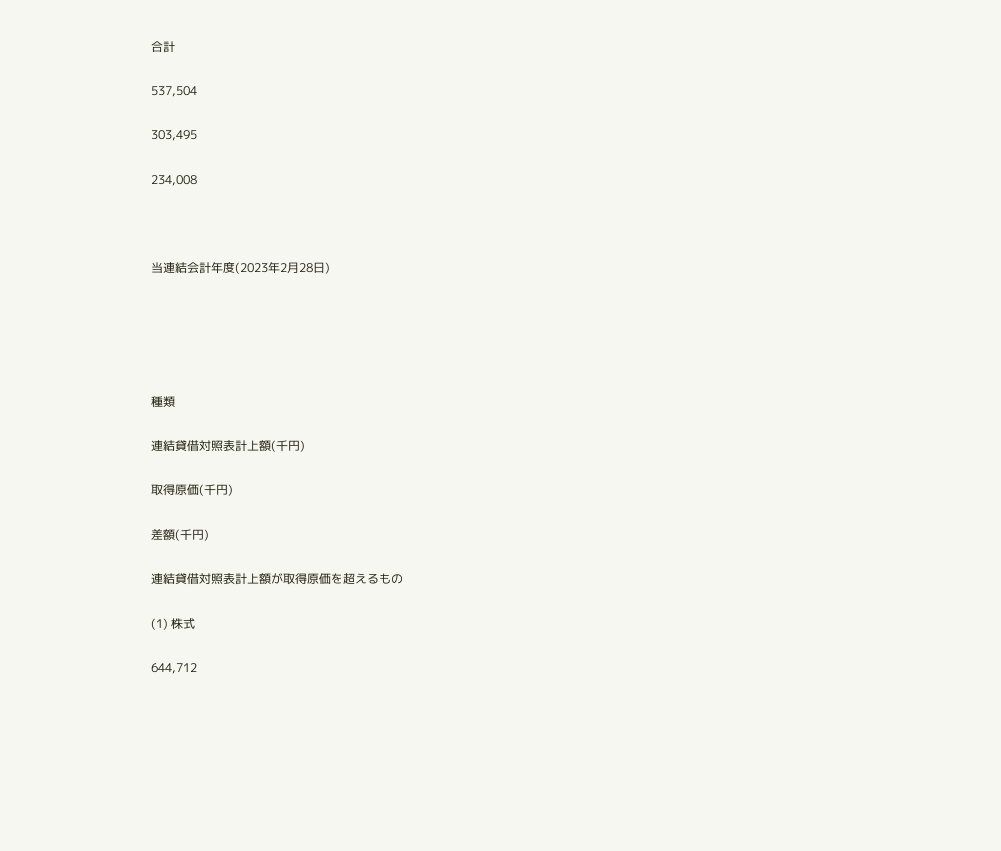合計

537,504

303,495

234,008



当連結会計年度(2023年2月28日)





種類

連結貸借対照表計上額(千円)

取得原価(千円)

差額(千円)

連結貸借対照表計上額が取得原価を超えるもの

(1) 株式

644,712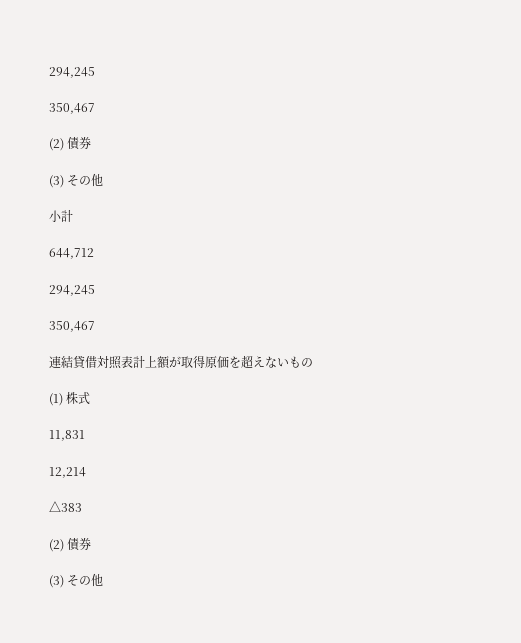294,245

350,467

(2) 債券

(3) その他

小計

644,712

294,245

350,467

連結貸借対照表計上額が取得原価を超えないもの

(1) 株式

11,831

12,214

△383

(2) 債券

(3) その他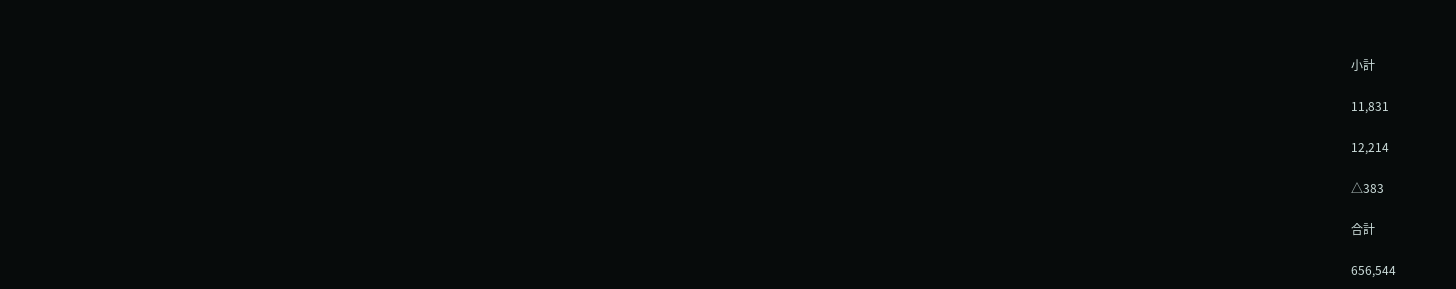小計

11,831

12,214

△383

合計

656,544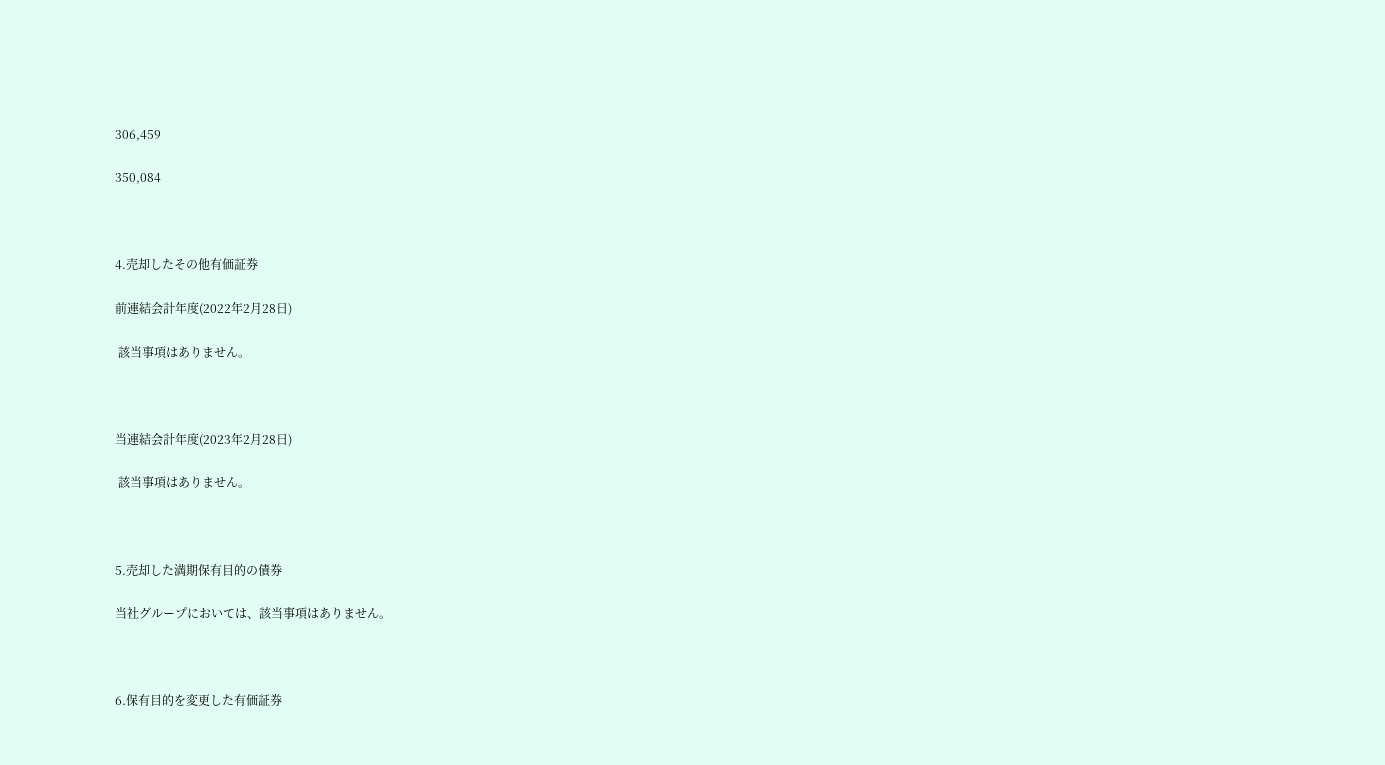306,459

350,084



4.売却したその他有価証券

前連結会計年度(2022年2月28日)

 該当事項はありません。



当連結会計年度(2023年2月28日)

 該当事項はありません。



5.売却した満期保有目的の債券

当社グループにおいては、該当事項はありません。



6.保有目的を変更した有価証券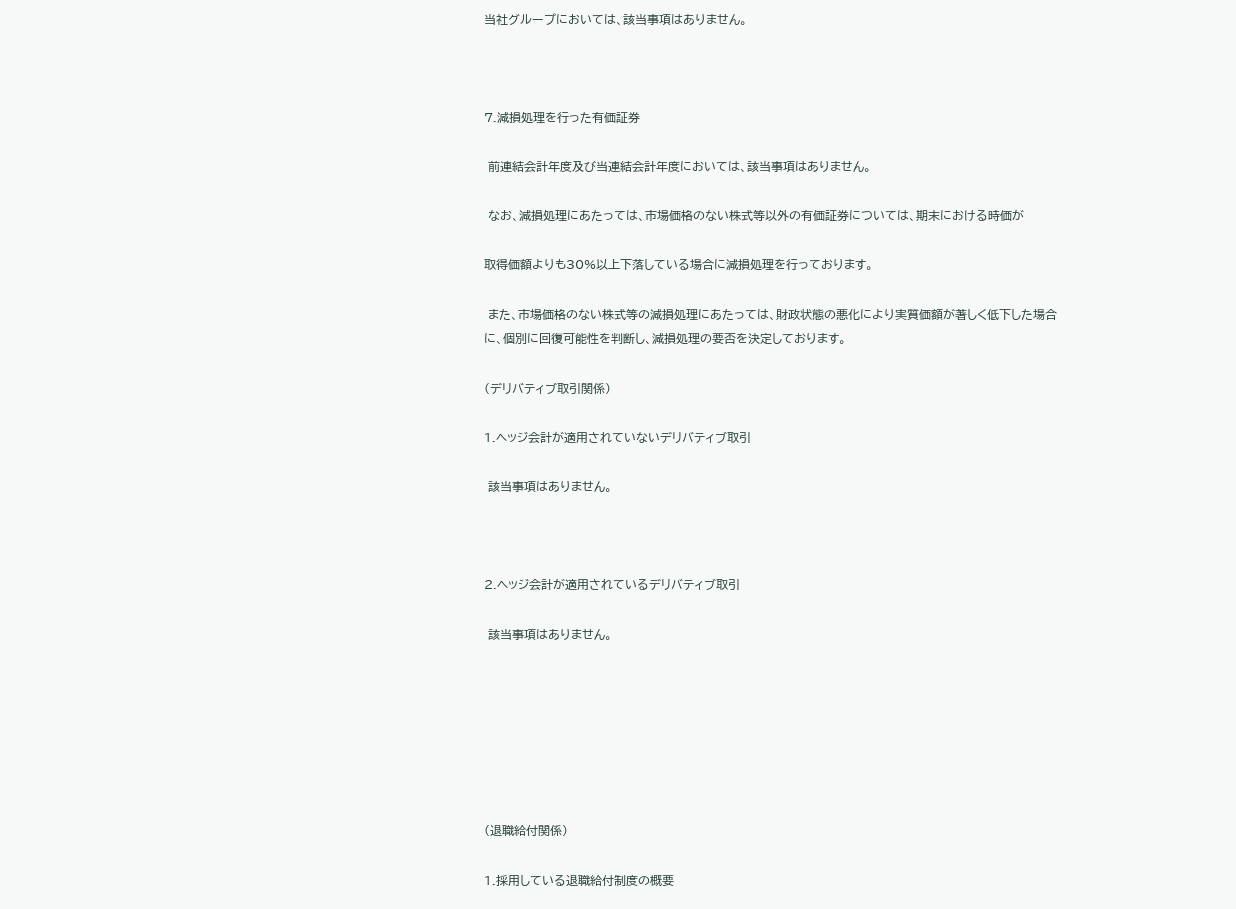当社グループにおいては、該当事項はありません。



7.減損処理を行った有価証券

 前連結会計年度及び当連結会計年度においては、該当事項はありません。

 なお、減損処理にあたっては、市場価格のない株式等以外の有価証券については、期末における時価が

取得価額よりも30%以上下落している場合に減損処理を行っております。

 また、市場価格のない株式等の減損処理にあたっては、財政状態の悪化により実質価額が著しく低下した場合に、個別に回復可能性を判断し、減損処理の要否を決定しております。

(デリバティブ取引関係)

1.ヘッジ会計が適用されていないデリバティブ取引

 該当事項はありません。



2.ヘッジ会計が適用されているデリバティブ取引

 該当事項はありません。







(退職給付関係)

1.採用している退職給付制度の概要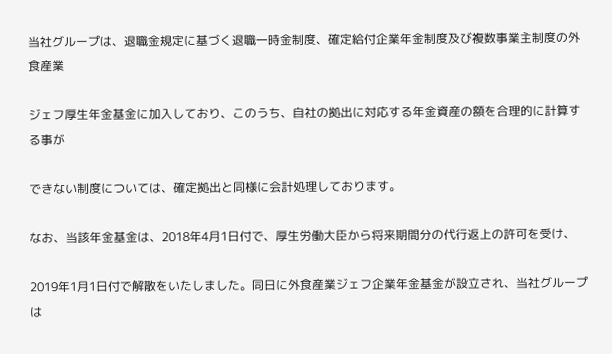当社グループは、退職金規定に基づく退職一時金制度、確定給付企業年金制度及び複数事業主制度の外食産業

ジェフ厚生年金基金に加入しており、このうち、自社の拠出に対応する年金資産の額を合理的に計算する事が

できない制度については、確定拠出と同様に会計処理しております。

なお、当該年金基金は、2018年4月1日付で、厚生労働大臣から将来期間分の代行返上の許可を受け、

2019年1月1日付で解散をいたしました。同日に外食産業ジェフ企業年金基金が設立され、当社グループは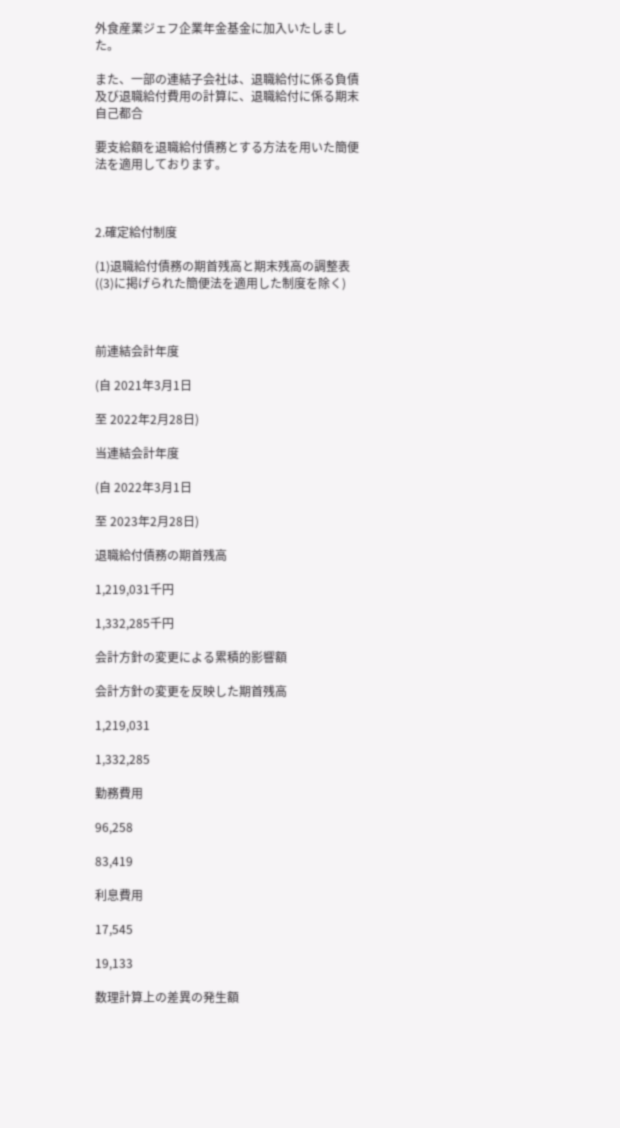外食産業ジェフ企業年金基金に加入いたしました。

また、一部の連結子会社は、退職給付に係る負債及び退職給付費用の計算に、退職給付に係る期末自己都合

要支給額を退職給付債務とする方法を用いた簡便法を適用しております。



2.確定給付制度

(1)退職給付債務の期首残高と期末残高の調整表((3)に掲げられた簡便法を適用した制度を除く)



前連結会計年度

(自 2021年3月1日

至 2022年2月28日)

当連結会計年度

(自 2022年3月1日

至 2023年2月28日)

退職給付債務の期首残高

1,219,031千円

1,332,285千円

会計方針の変更による累積的影響額

会計方針の変更を反映した期首残高

1,219,031

1,332,285

勤務費用

96,258

83,419

利息費用

17,545

19,133

数理計算上の差異の発生額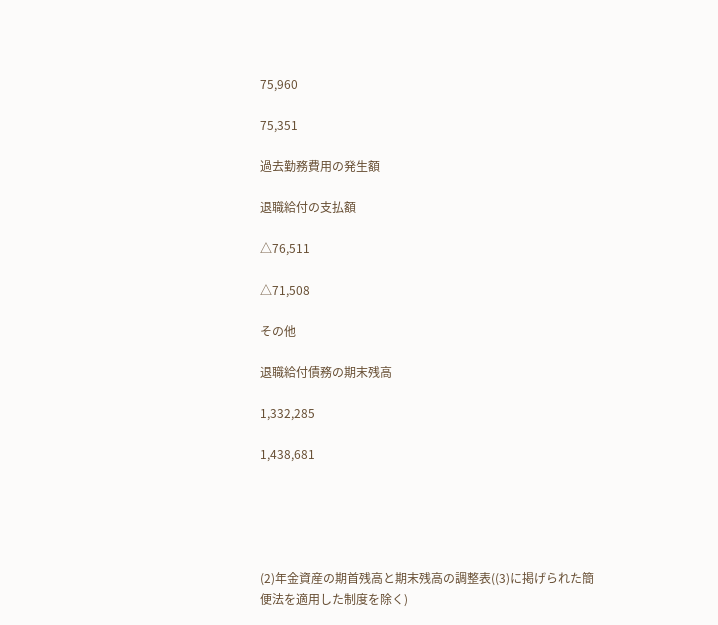75,960

75,351

過去勤務費用の発生額

退職給付の支払額

△76,511

△71,508

その他

退職給付債務の期末残高

1,332,285

1,438,681





(2)年金資産の期首残高と期末残高の調整表((3)に掲げられた簡便法を適用した制度を除く)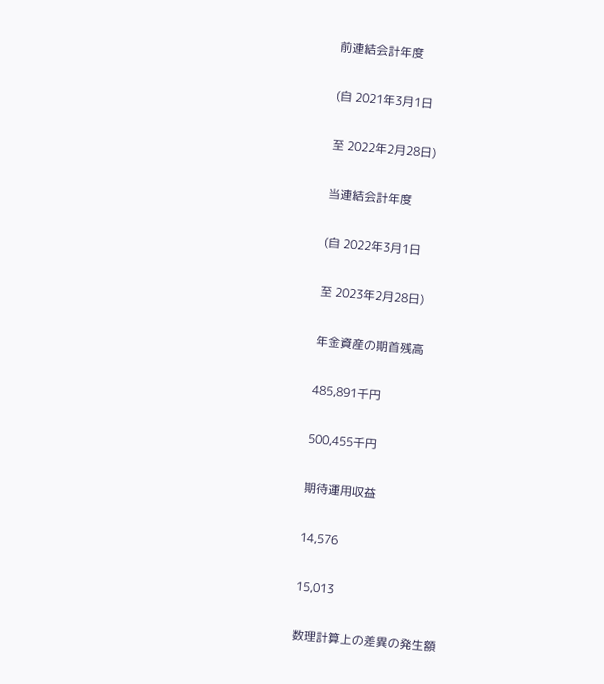前連結会計年度

(自 2021年3月1日

至 2022年2月28日)

当連結会計年度

(自 2022年3月1日

至 2023年2月28日)

年金資産の期首残高

485,891千円

500,455千円

期待運用収益

14,576

15,013

数理計算上の差異の発生額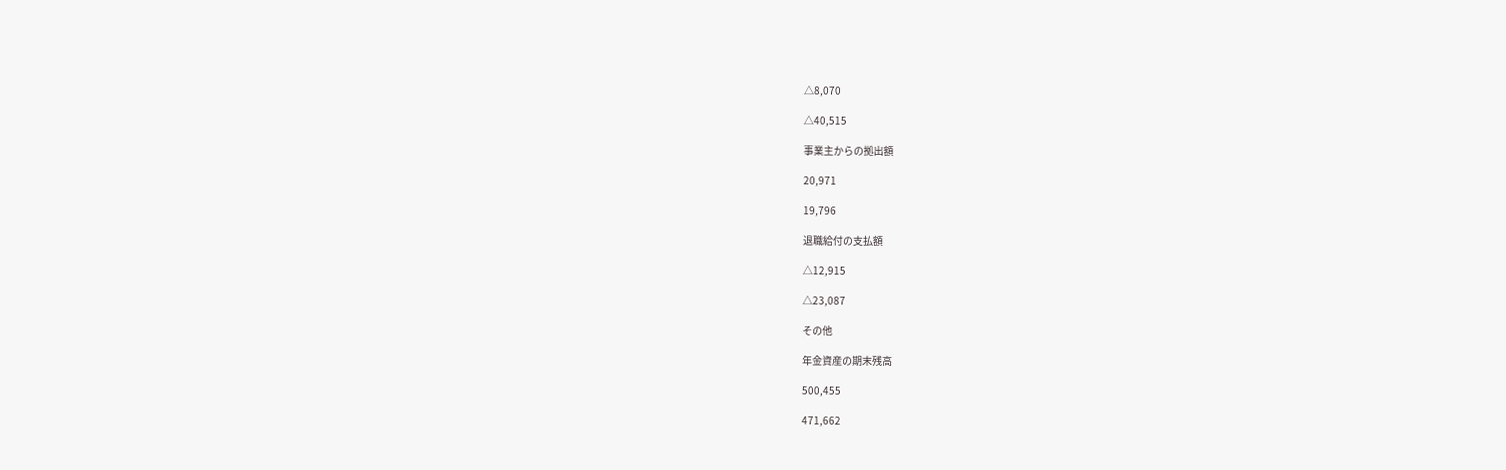△8,070

△40,515

事業主からの拠出額

20,971

19,796

退職給付の支払額

△12,915

△23,087

その他

年金資産の期末残高

500,455

471,662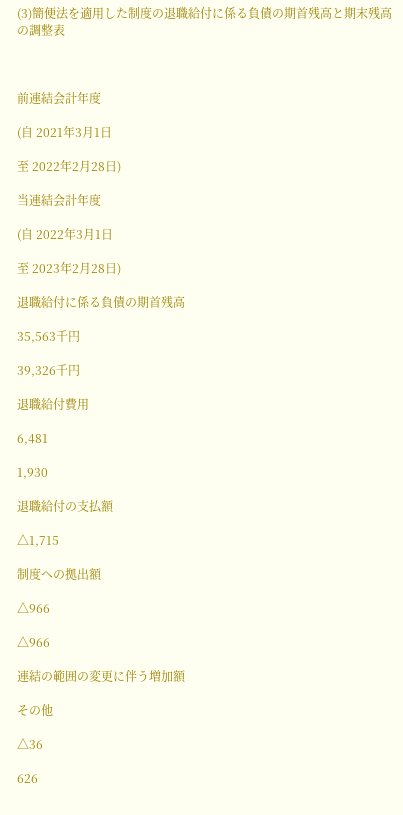(3)簡便法を適用した制度の退職給付に係る負債の期首残高と期末残高の調整表



前連結会計年度

(自 2021年3月1日

至 2022年2月28日)

当連結会計年度

(自 2022年3月1日

至 2023年2月28日)

退職給付に係る負債の期首残高

35,563千円

39,326千円

退職給付費用

6,481

1,930

退職給付の支払額

△1,715

制度への拠出額

△966

△966

連結の範囲の変更に伴う増加額

その他

△36

626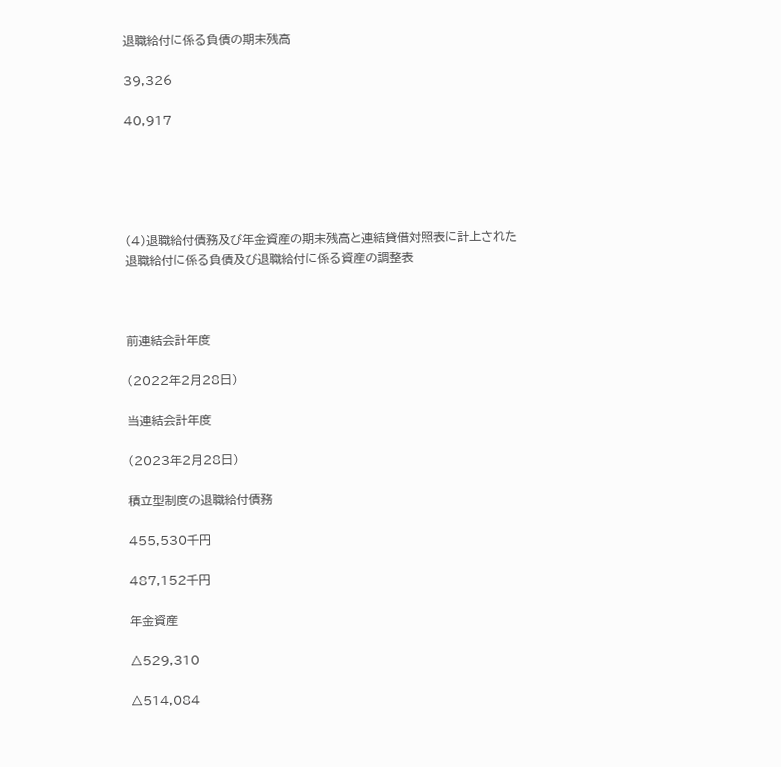退職給付に係る負債の期末残高

39,326

40,917





(4)退職給付債務及び年金資産の期末残高と連結貸借対照表に計上された退職給付に係る負債及び退職給付に係る資産の調整表



前連結会計年度

(2022年2月28日)

当連結会計年度

(2023年2月28日)

積立型制度の退職給付債務

455,530千円

487,152千円

年金資産

△529,310

△514,084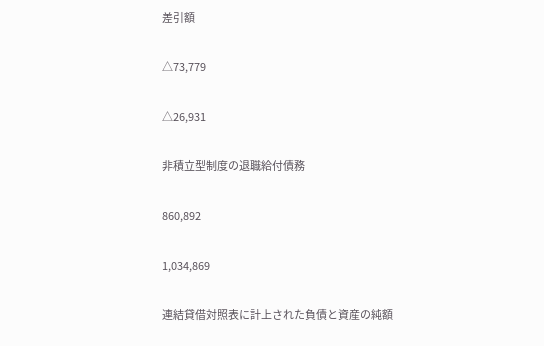差引額

△73,779

△26,931

非積立型制度の退職給付債務

860,892

1,034,869

連結貸借対照表に計上された負債と資産の純額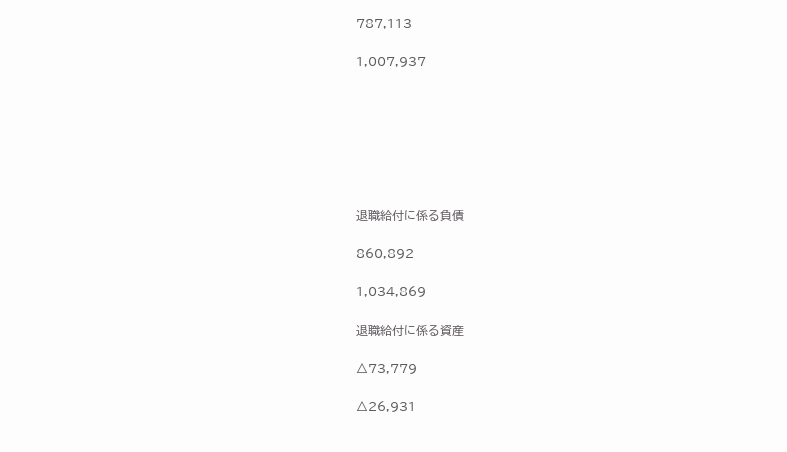787,113

1,007,937







退職給付に係る負債

860,892

1,034,869

退職給付に係る資産

△73,779

△26,931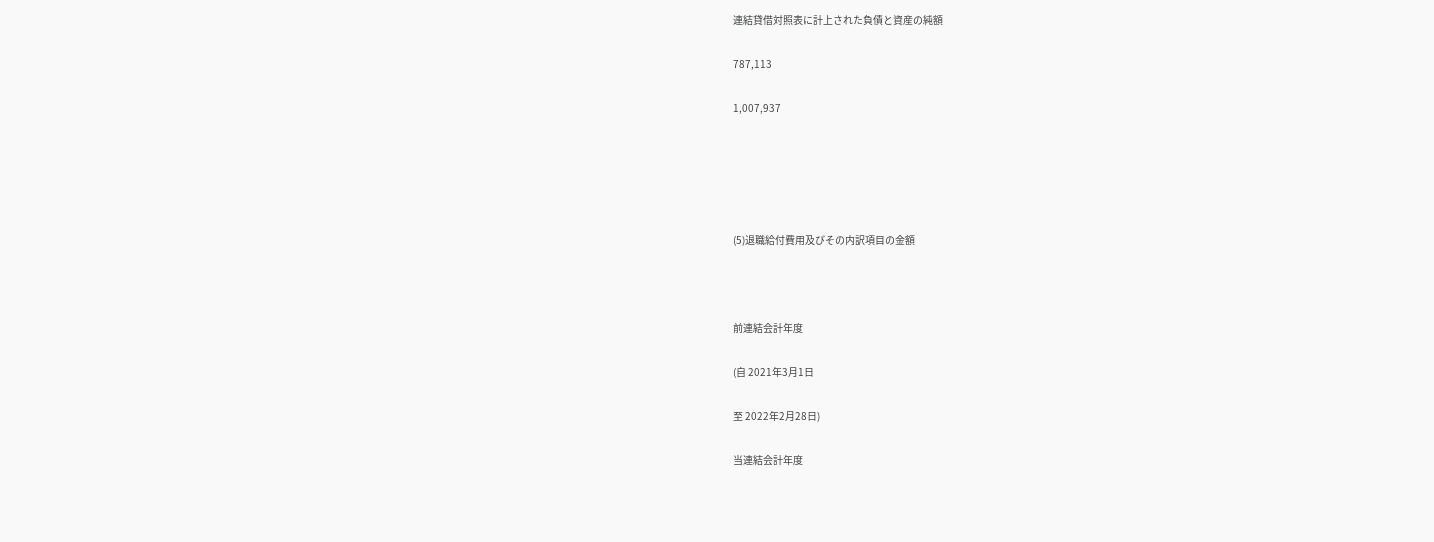連結貸借対照表に計上された負債と資産の純額

787,113

1,007,937





(5)退職給付費用及びその内訳項目の金額



前連結会計年度

(自 2021年3月1日

至 2022年2月28日)

当連結会計年度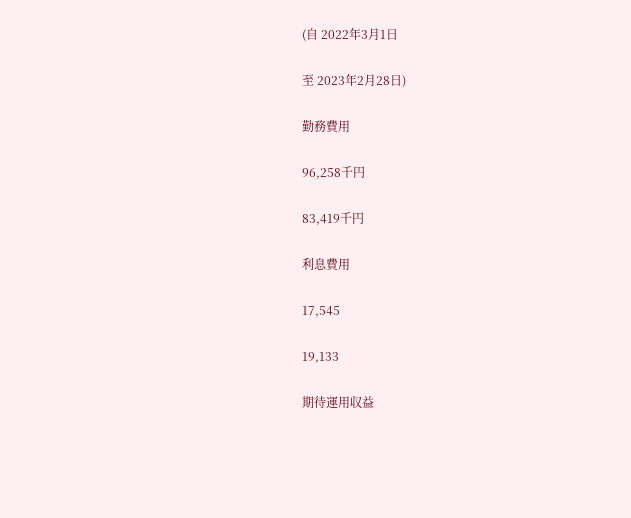(自 2022年3月1日

至 2023年2月28日)

勤務費用

96,258千円

83,419千円

利息費用

17,545

19,133

期待運用収益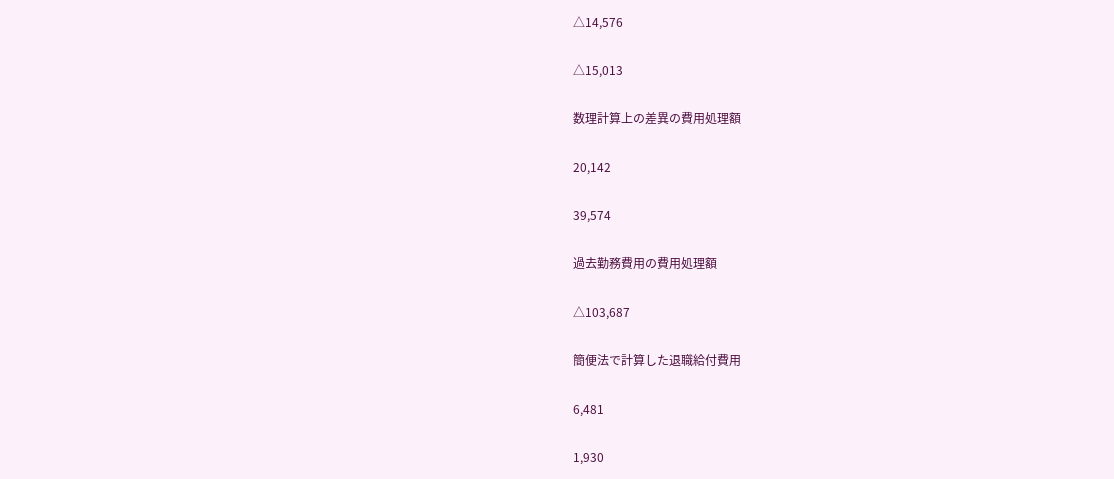△14,576

△15,013

数理計算上の差異の費用処理額

20,142

39,574

過去勤務費用の費用処理額

△103,687

簡便法で計算した退職給付費用

6,481

1,930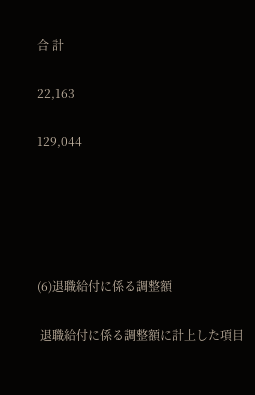合 計

22,163

129,044





(6)退職給付に係る調整額

 退職給付に係る調整額に計上した項目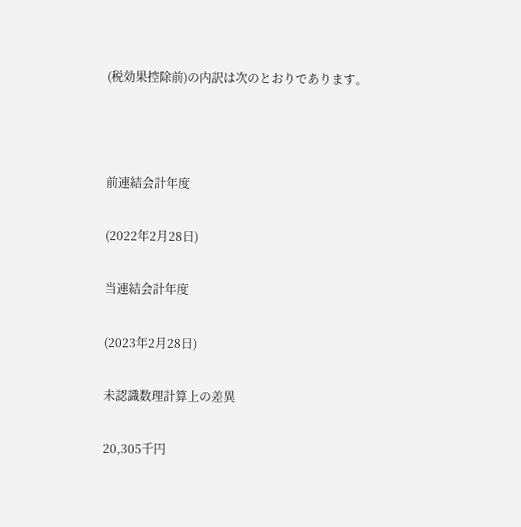(税効果控除前)の内訳は次のとおりであります。



前連結会計年度

(2022年2月28日)

当連結会計年度

(2023年2月28日)

未認識数理計算上の差異

20,305千円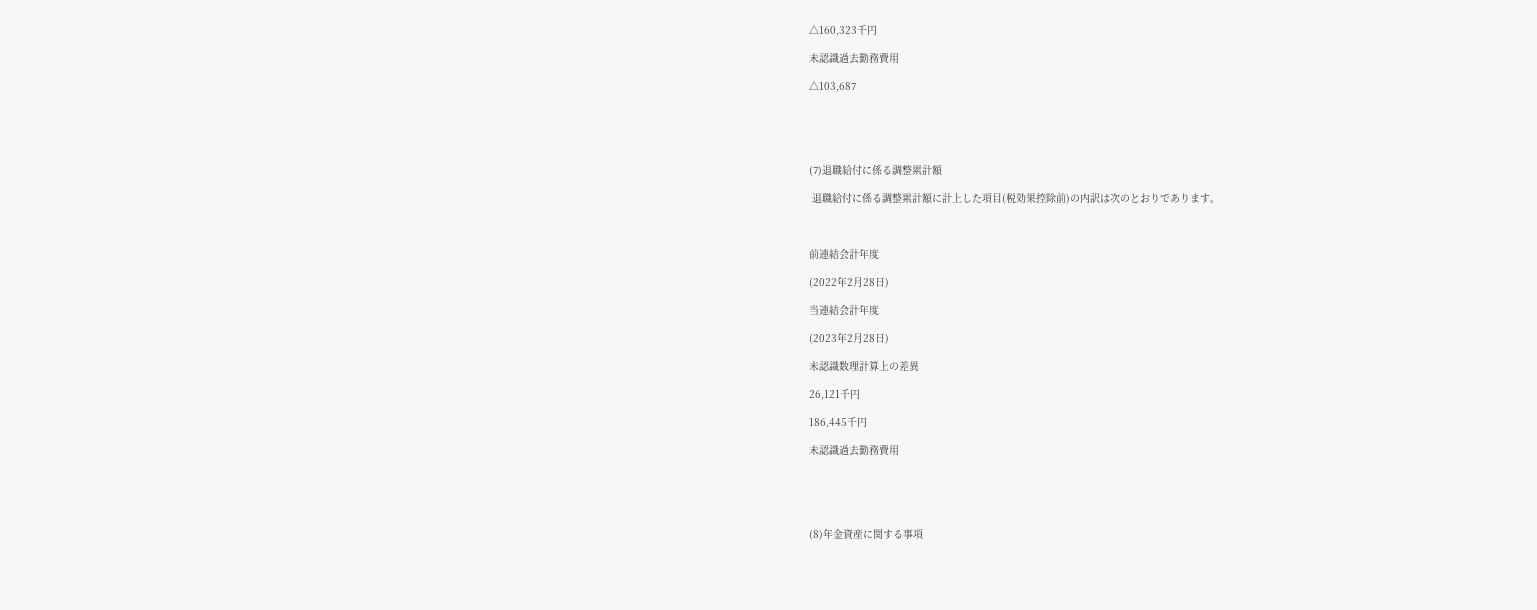△160,323千円

未認識過去勤務費用

△103,687





(7)退職給付に係る調整累計額

 退職給付に係る調整累計額に計上した項目(税効果控除前)の内訳は次のとおりであります。



前連結会計年度

(2022年2月28日)

当連結会計年度

(2023年2月28日)

未認識数理計算上の差異

26,121千円

186,445千円

未認識過去勤務費用





(8)年金資産に関する事項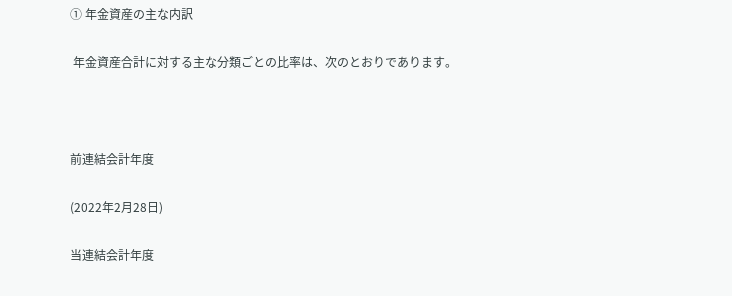① 年金資産の主な内訳

 年金資産合計に対する主な分類ごとの比率は、次のとおりであります。



前連結会計年度

(2022年2月28日)

当連結会計年度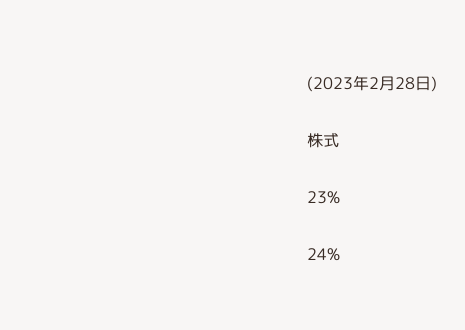(2023年2月28日)

株式

23%

24%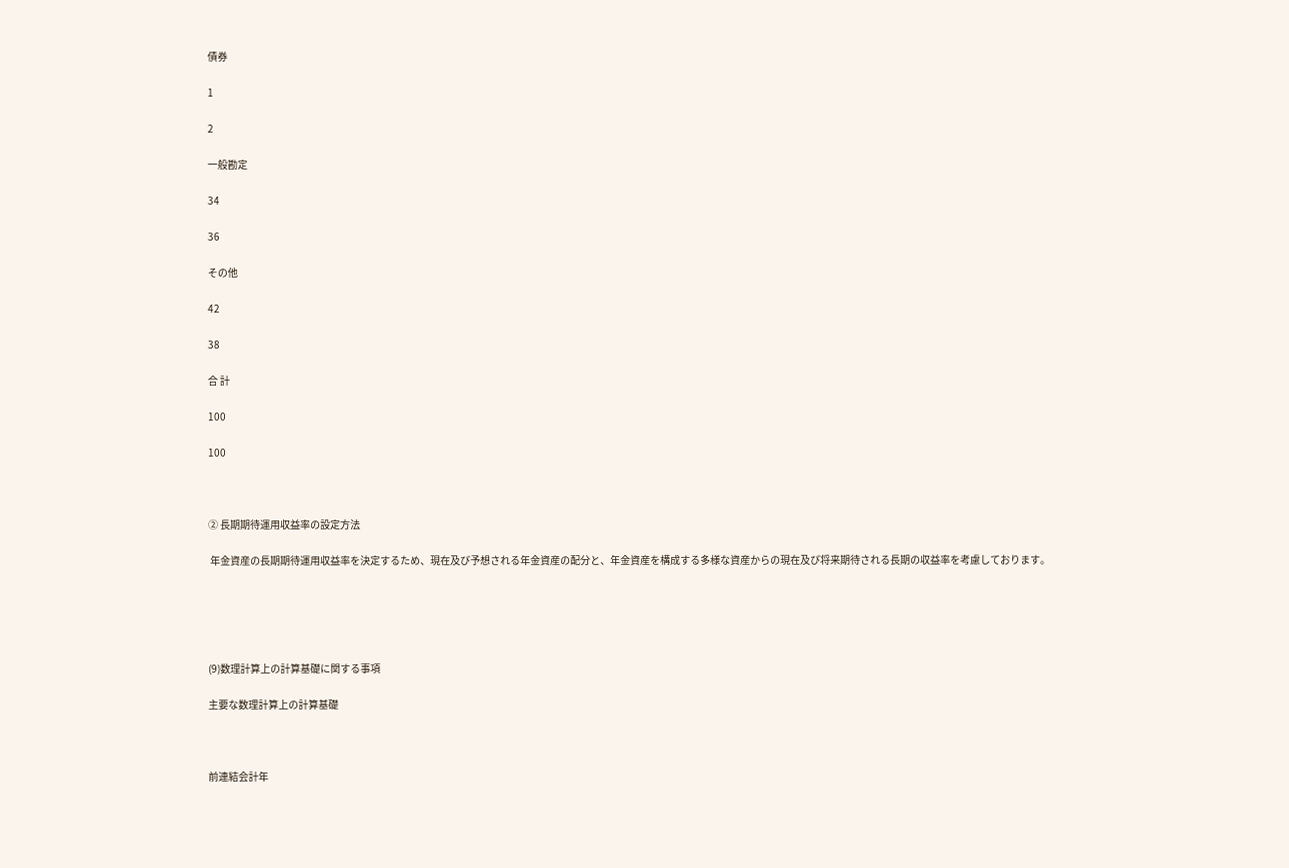債券

1

2

一般勘定

34

36

その他

42

38

合 計

100

100



② 長期期待運用収益率の設定方法

 年金資産の長期期待運用収益率を決定するため、現在及び予想される年金資産の配分と、年金資産を構成する多様な資産からの現在及び将来期待される長期の収益率を考慮しております。





(9)数理計算上の計算基礎に関する事項

主要な数理計算上の計算基礎



前連結会計年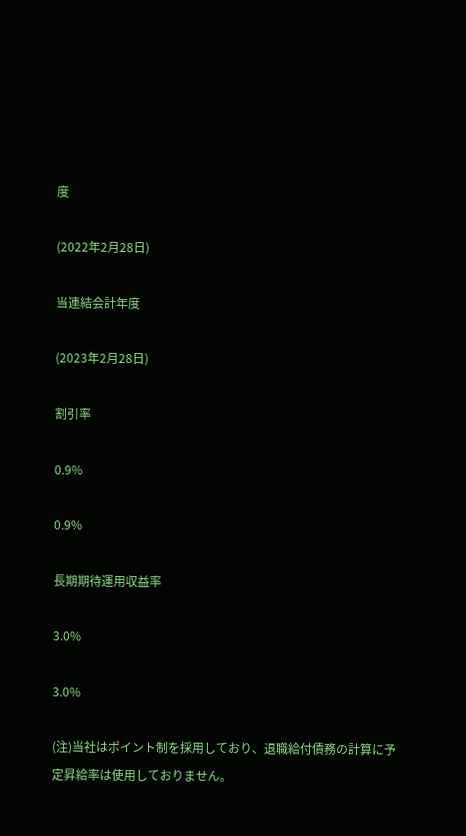度

(2022年2月28日)

当連結会計年度

(2023年2月28日)

割引率

0.9%

0.9%

長期期待運用収益率

3.0%

3.0%

(注)当社はポイント制を採用しており、退職給付債務の計算に予定昇給率は使用しておりません。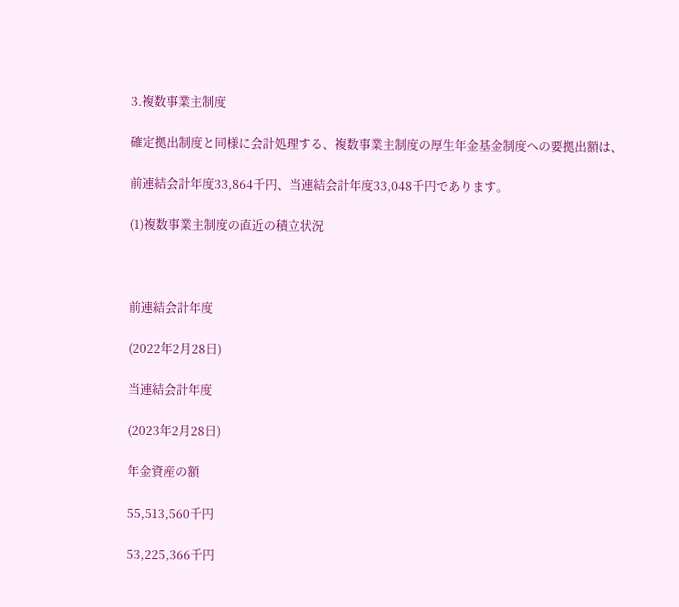3.複数事業主制度

確定拠出制度と同様に会計処理する、複数事業主制度の厚生年金基金制度への要拠出額は、

前連結会計年度33,864千円、当連結会計年度33,048千円であります。

(1)複数事業主制度の直近の積立状況



前連結会計年度

(2022年2月28日)

当連結会計年度

(2023年2月28日)

年金資産の額

55,513,560千円

53,225,366千円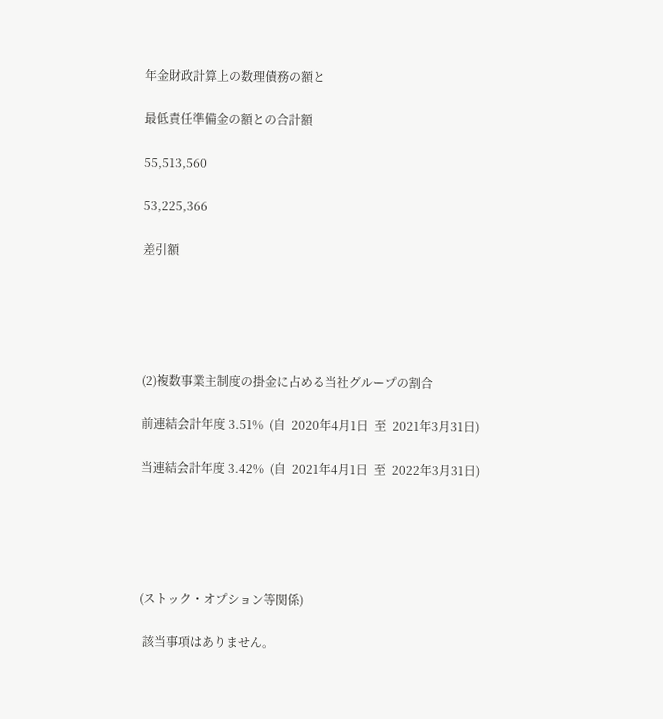年金財政計算上の数理債務の額と

最低責任準備金の額との合計額

55,513,560

53,225,366

差引額





(2)複数事業主制度の掛金に占める当社グループの割合

前連結会計年度 3.51%  (自  2020年4月1日  至  2021年3月31日)

当連結会計年度 3.42%  (自  2021年4月1日  至  2022年3月31日)





(ストック・オプション等関係)

 該当事項はありません。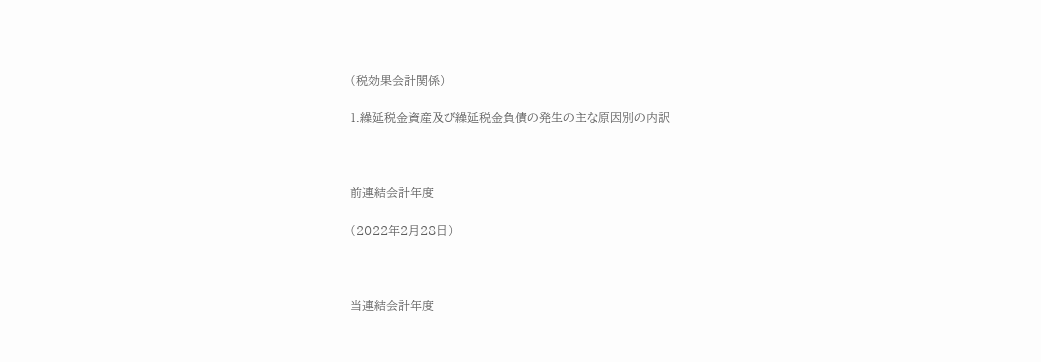(税効果会計関係)

1.繰延税金資産及び繰延税金負債の発生の主な原因別の内訳



前連結会計年度

(2022年2月28日)



当連結会計年度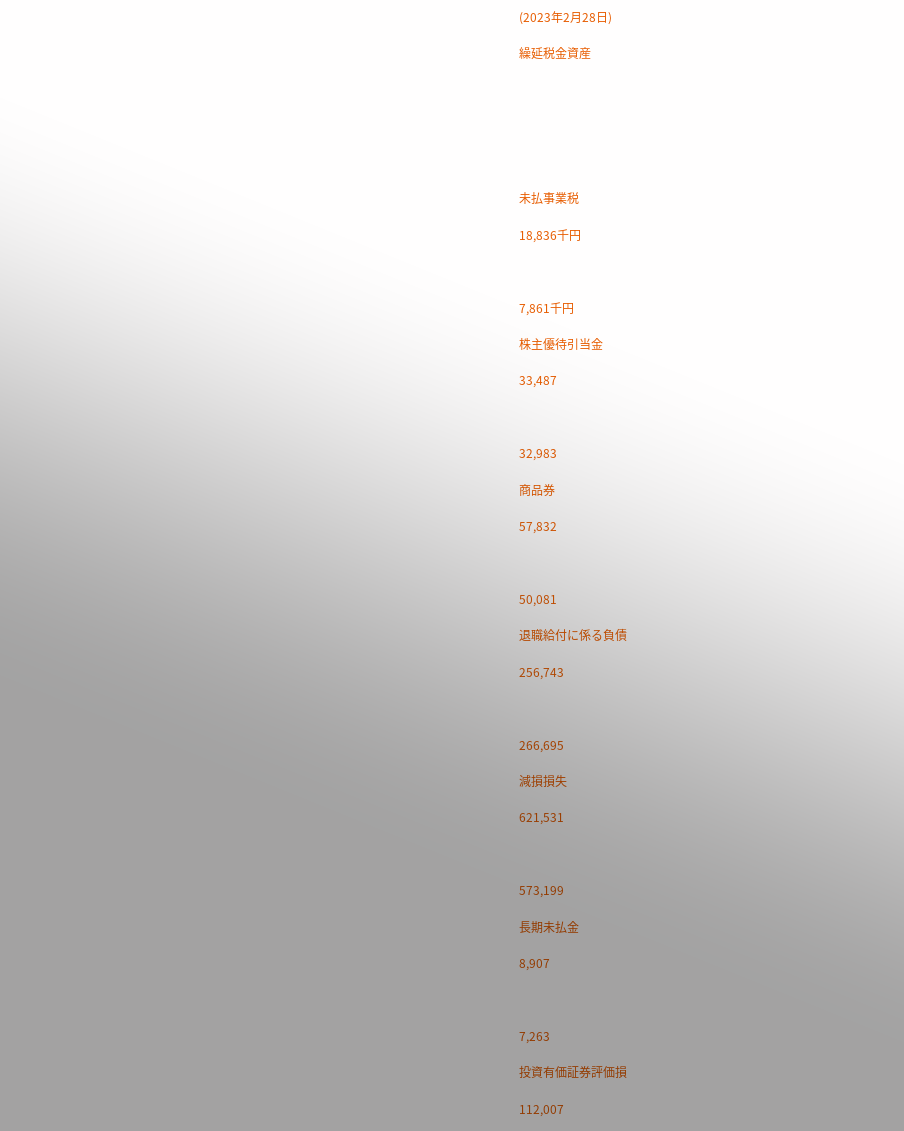(2023年2月28日)

繰延税金資産







未払事業税

18,836千円



7,861千円

株主優待引当金

33,487



32,983

商品券

57,832



50,081

退職給付に係る負債

256,743



266,695

減損損失

621,531



573,199

長期未払金

8,907



7,263

投資有価証券評価損

112,007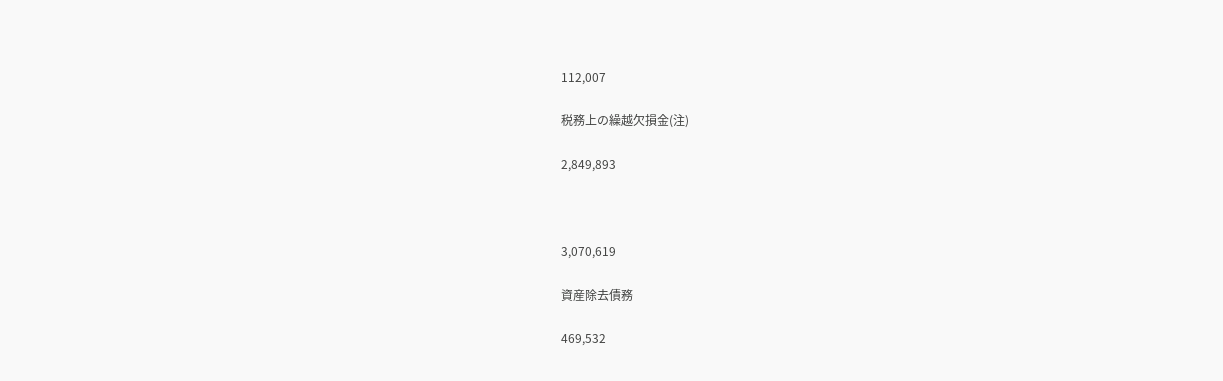112,007

税務上の繰越欠損金(注)

2,849,893



3,070,619

資産除去債務

469,532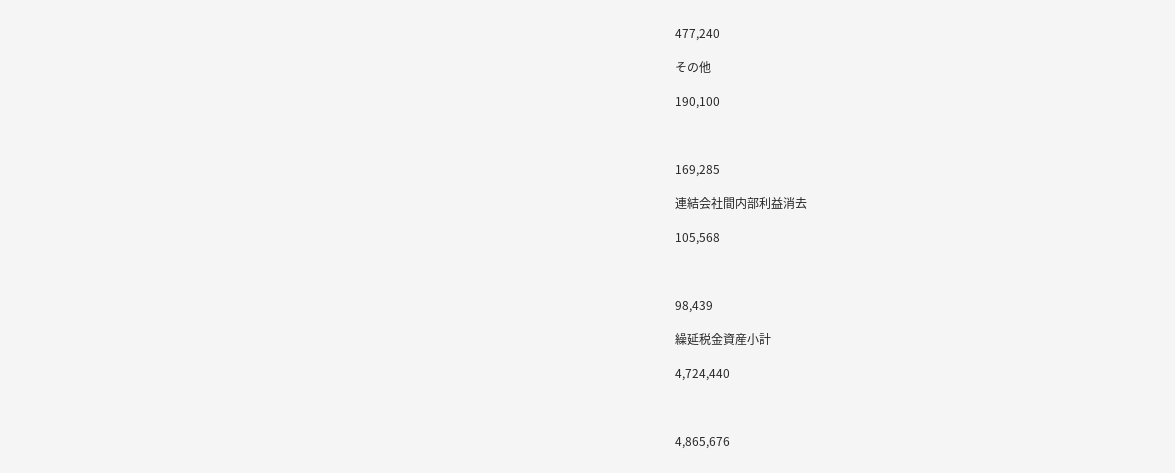477,240

その他

190,100



169,285

連結会社間内部利益消去

105,568



98,439

繰延税金資産小計

4,724,440



4,865,676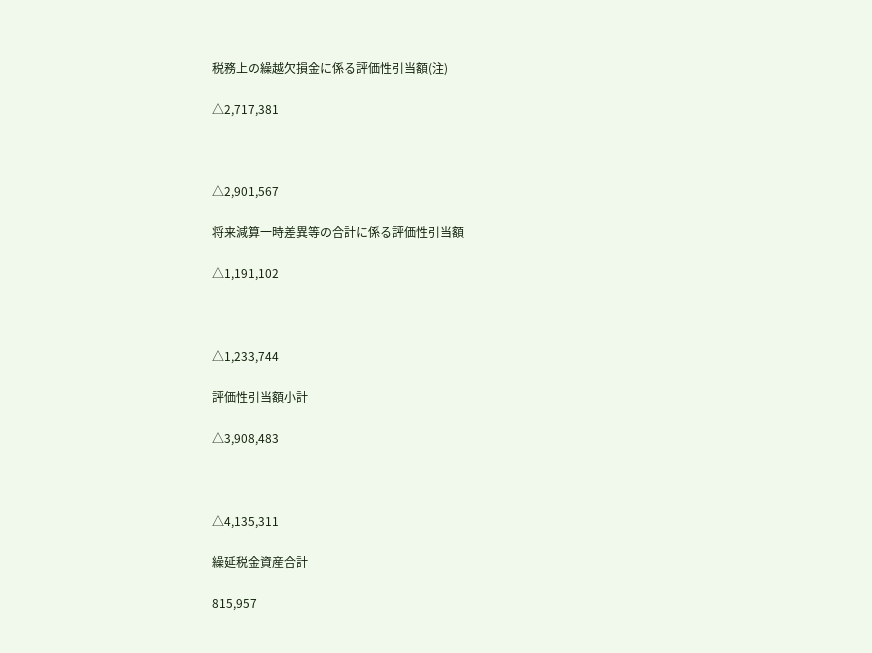税務上の繰越欠損金に係る評価性引当額(注)

△2,717,381



△2,901,567

将来減算一時差異等の合計に係る評価性引当額

△1,191,102



△1,233,744

評価性引当額小計

△3,908,483



△4,135,311

繰延税金資産合計

815,957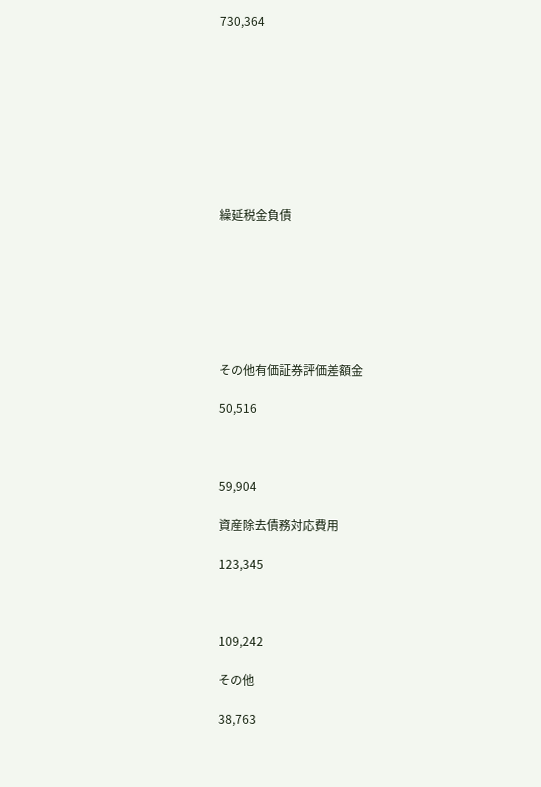730,364









繰延税金負債







その他有価証券評価差額金

50,516



59,904

資産除去債務対応費用

123,345



109,242

その他

38,763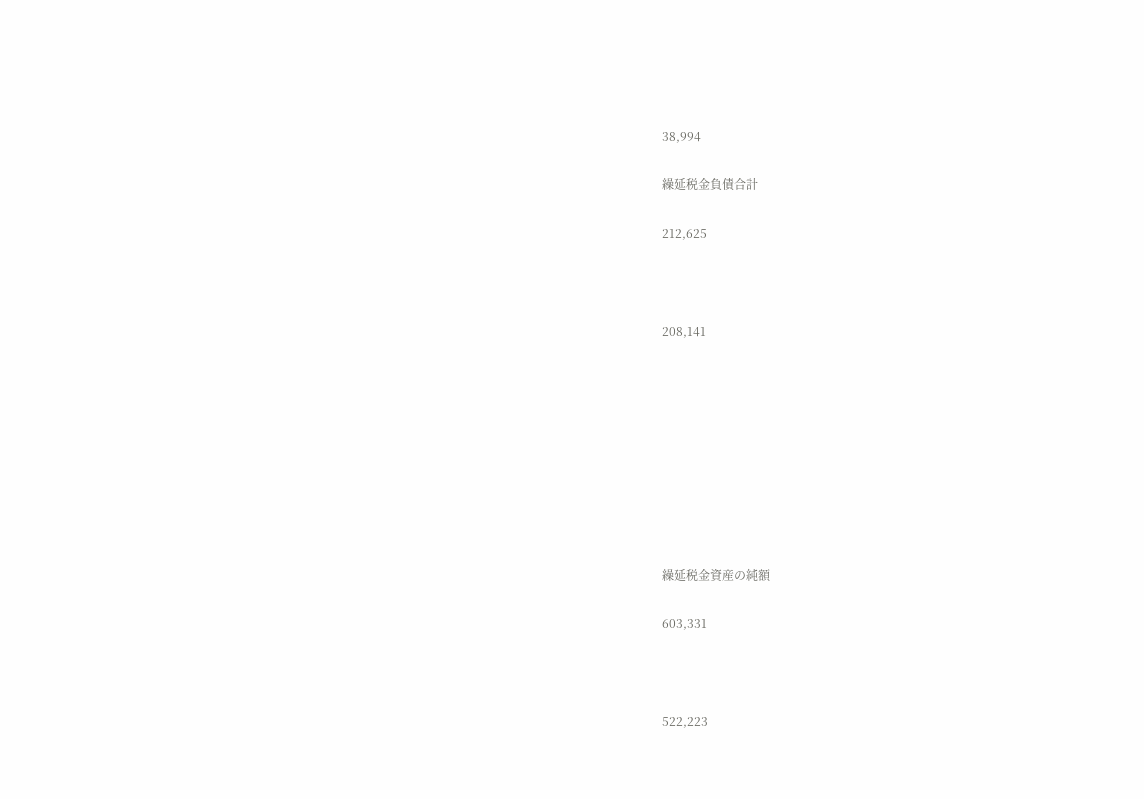38,994

繰延税金負債合計

212,625



208,141









繰延税金資産の純額

603,331



522,223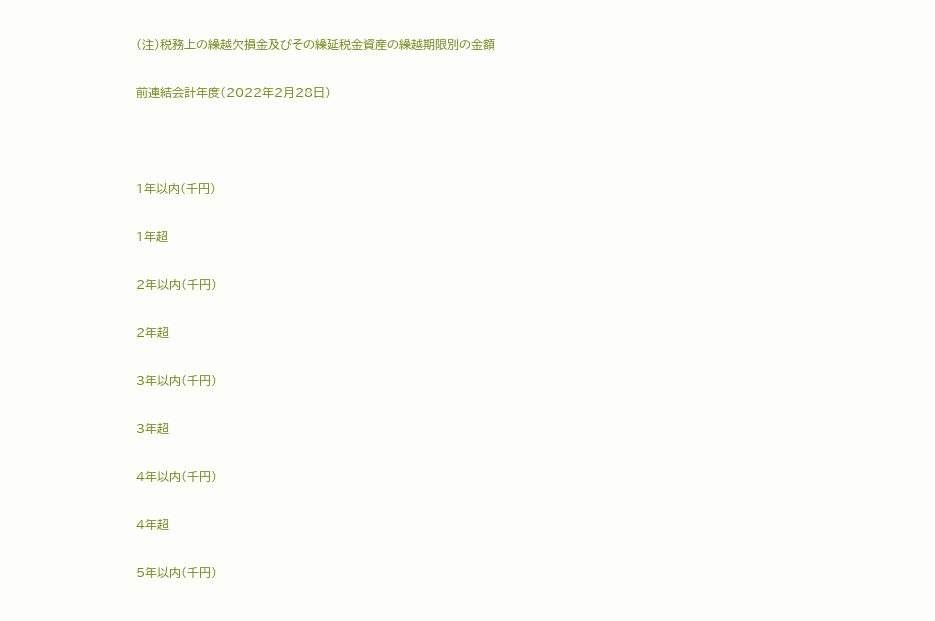(注)税務上の繰越欠損金及びその繰延税金資産の繰越期限別の金額

前連結会計年度(2022年2月28日)



1年以内(千円)

1年超

2年以内(千円)

2年超

3年以内(千円)

3年超

4年以内(千円)

4年超

5年以内(千円)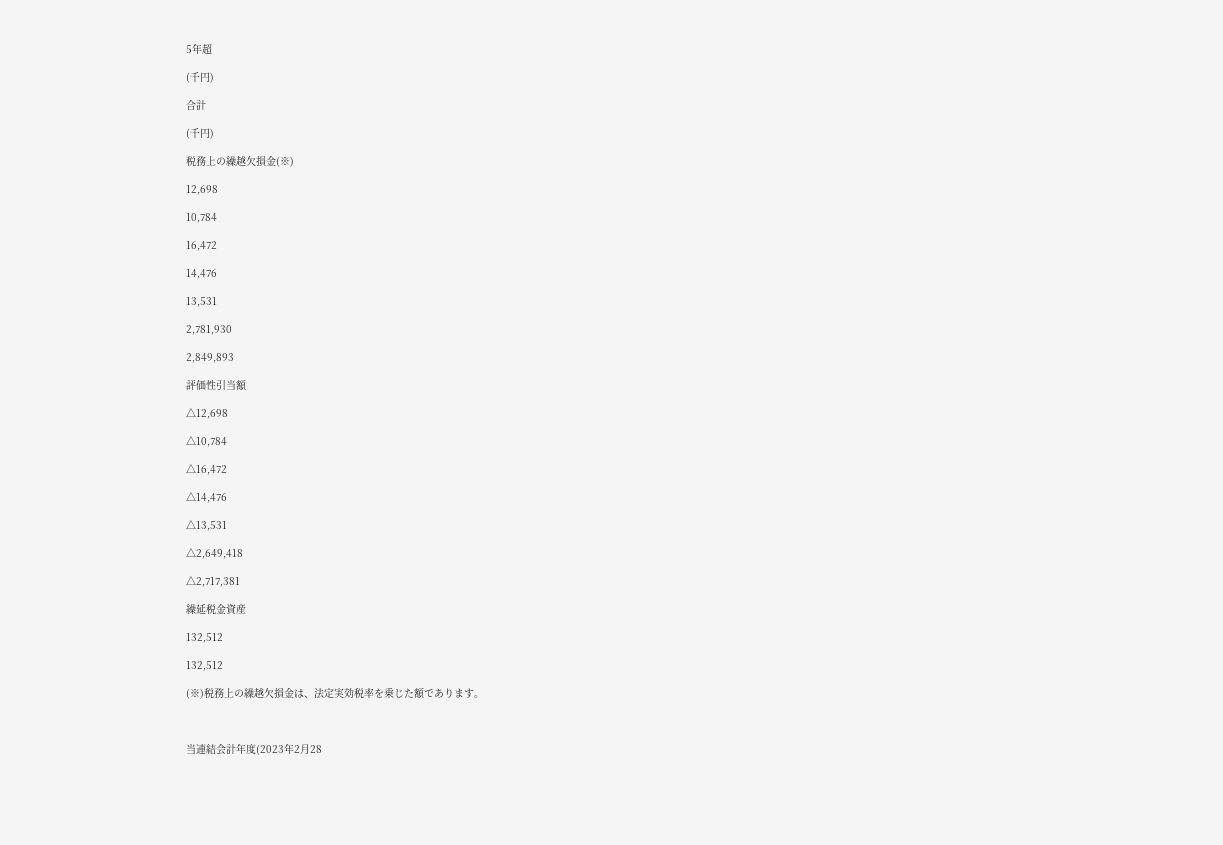5年超

(千円)

合計

(千円)

税務上の繰越欠損金(※)

12,698

10,784

16,472

14,476

13,531

2,781,930

2,849,893

評価性引当額

△12,698

△10,784

△16,472

△14,476

△13,531

△2,649,418

△2,717,381

繰延税金資産

132,512

132,512

(※)税務上の繰越欠損金は、法定実効税率を乗じた額であります。



当連結会計年度(2023年2月28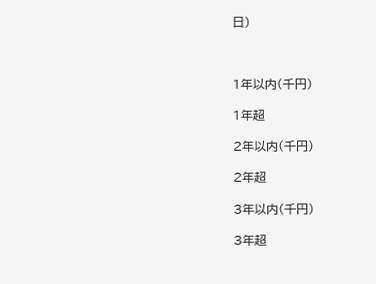日)



1年以内(千円)

1年超

2年以内(千円)

2年超

3年以内(千円)

3年超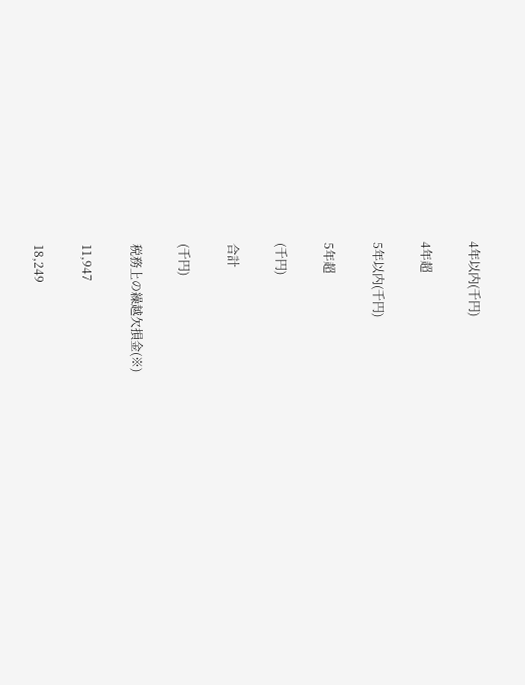4年以内(千円)

4年超

5年以内(千円)

5年超

(千円)

合計

(千円)

税務上の繰越欠損金(※)

11,947

18,249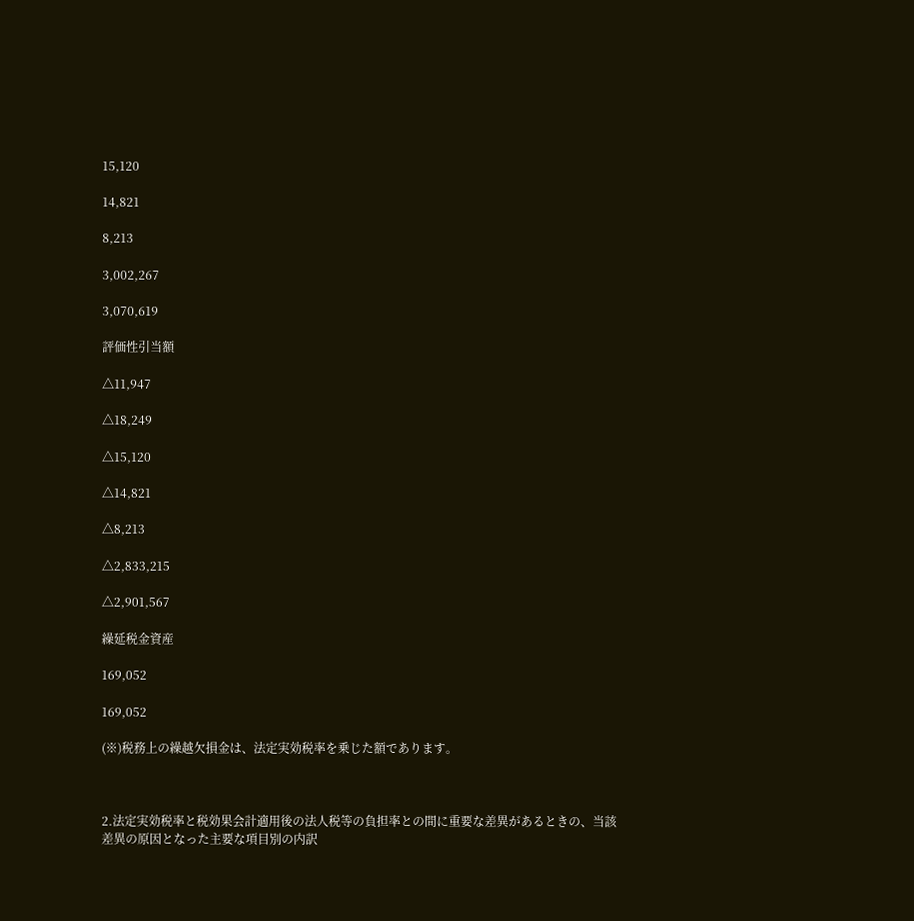15,120

14,821

8,213

3,002,267

3,070,619

評価性引当額

△11,947

△18,249

△15,120

△14,821

△8,213

△2,833,215

△2,901,567

繰延税金資産

169,052

169,052

(※)税務上の繰越欠損金は、法定実効税率を乗じた額であります。



2.法定実効税率と税効果会計適用後の法人税等の負担率との間に重要な差異があるときの、当該差異の原因となった主要な項目別の内訳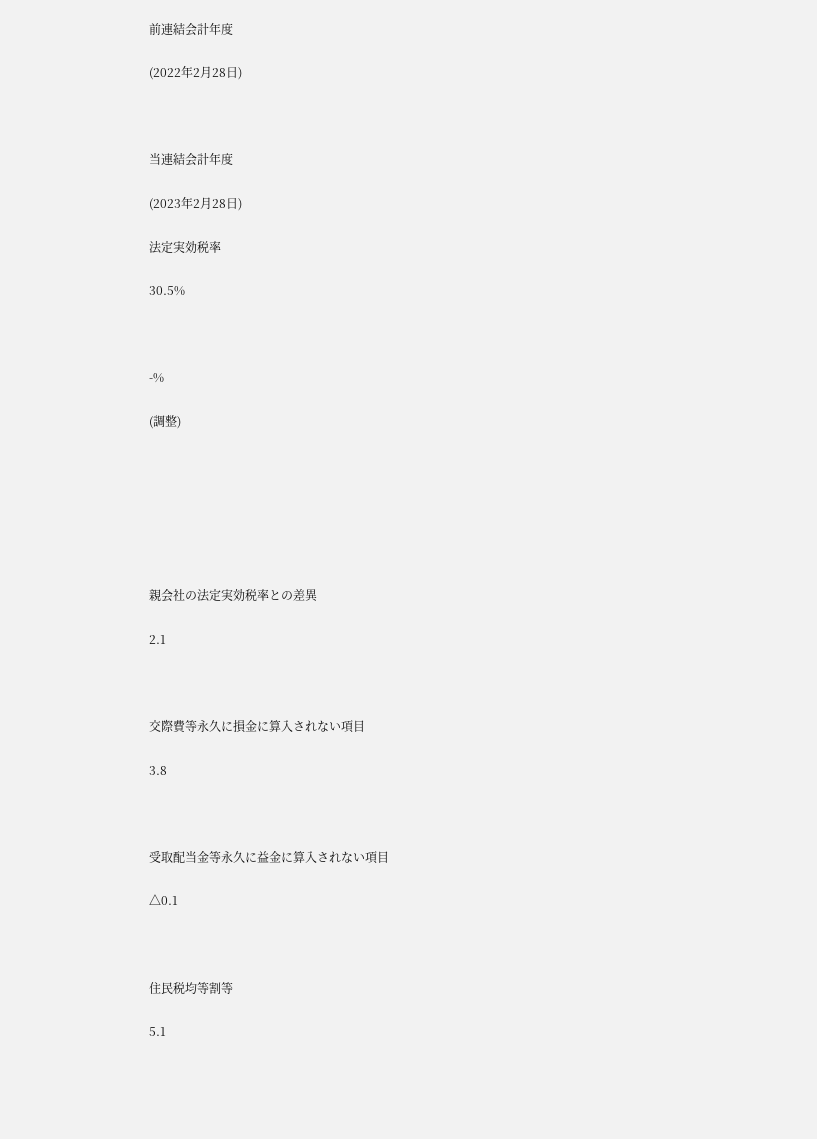前連結会計年度

(2022年2月28日)



当連結会計年度

(2023年2月28日)

法定実効税率

30.5%



-%

(調整)







親会社の法定実効税率との差異

2.1



交際費等永久に損金に算入されない項目

3.8



受取配当金等永久に益金に算入されない項目

△0.1



住民税均等割等

5.1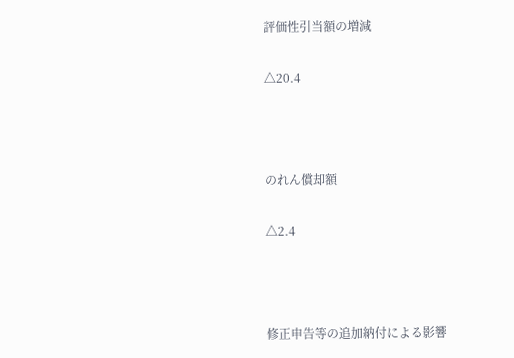評価性引当額の増減

△20.4



のれん償却額

△2.4



修正申告等の追加納付による影響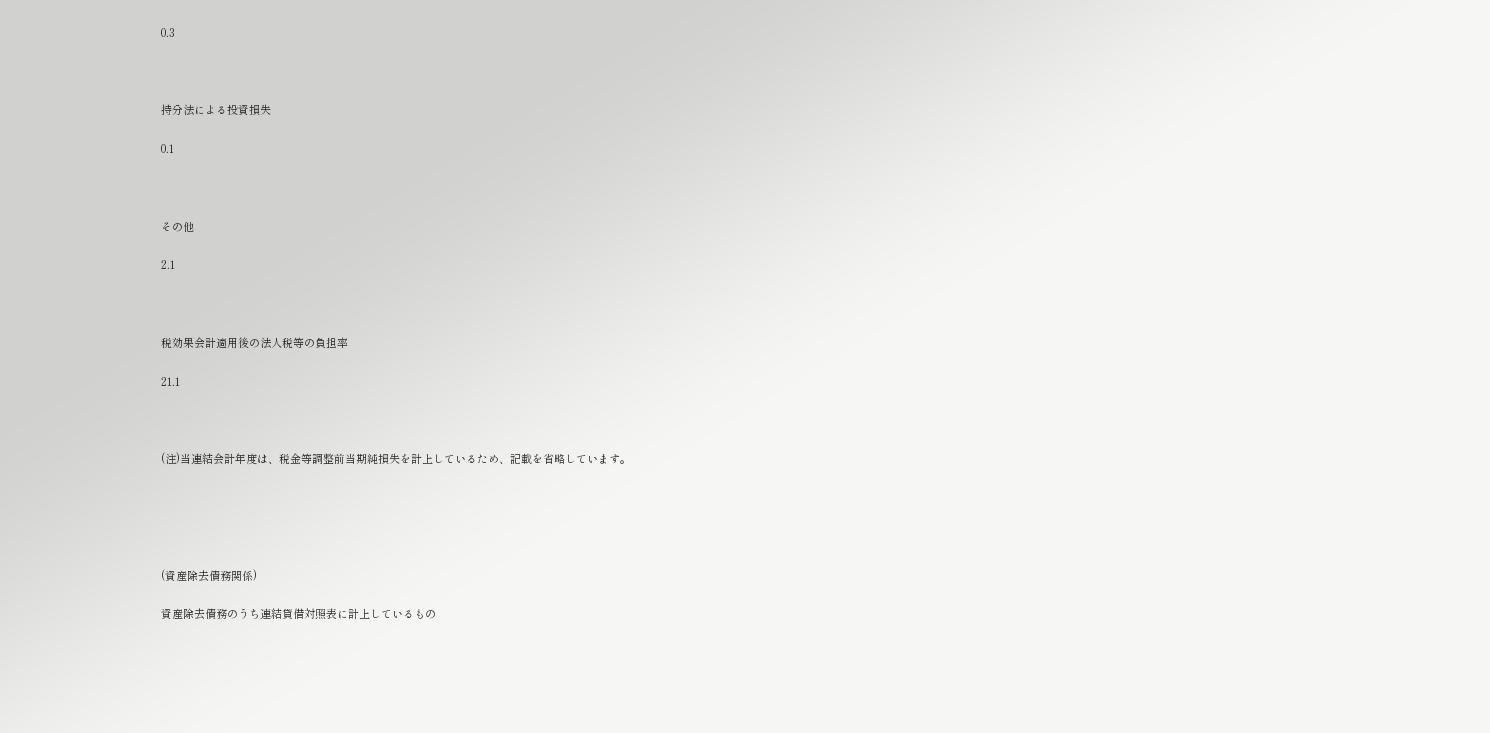0.3



持分法による投資損失

0.1



その他

2.1



税効果会計適用後の法人税等の負担率

21.1



(注)当連結会計年度は、税金等調整前当期純損失を計上しているため、記載を省略しています。





(資産除去債務関係)

資産除去債務のうち連結貸借対照表に計上しているもの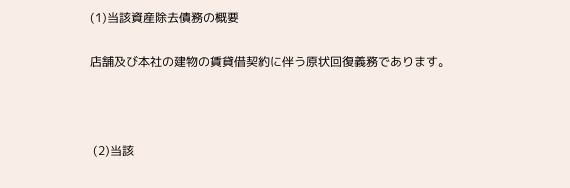(1)当該資産除去債務の概要

店舗及び本社の建物の賃貸借契約に伴う原状回復義務であります。



 (2)当該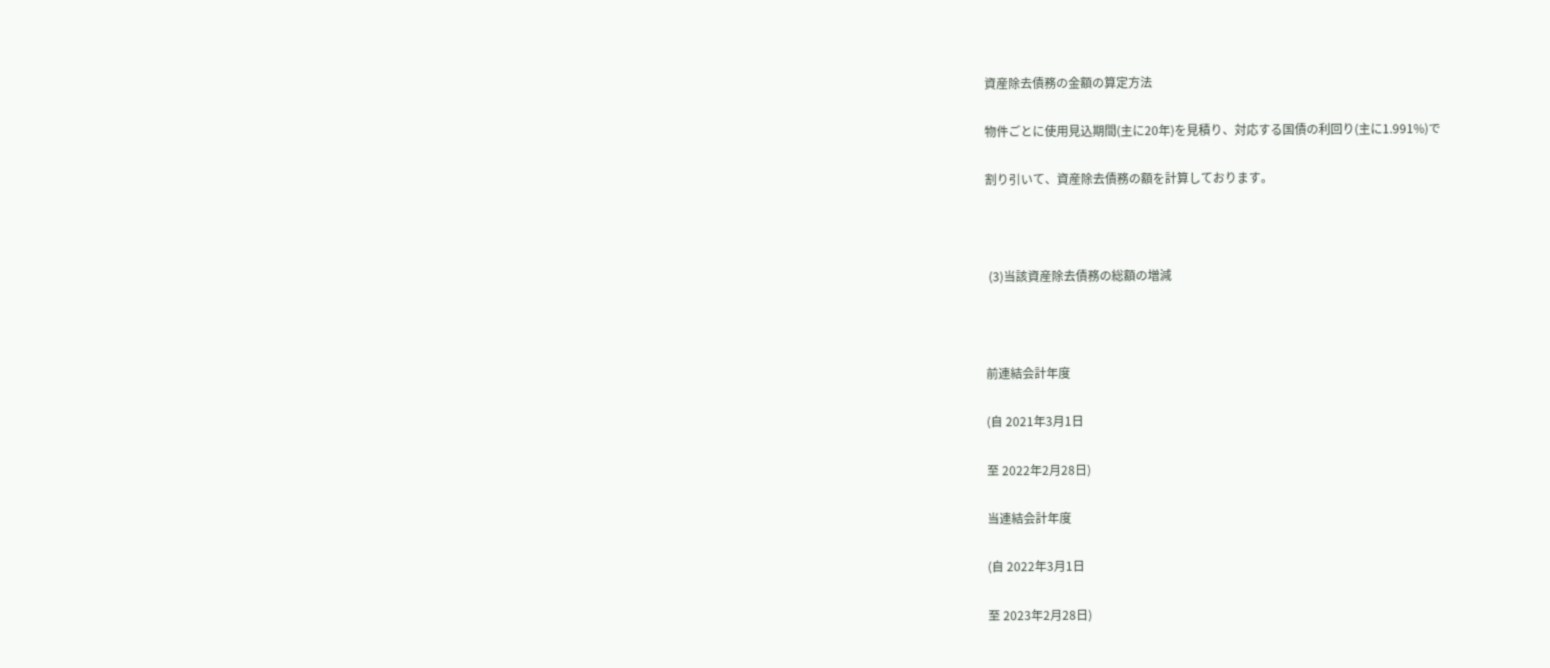資産除去債務の金額の算定方法

物件ごとに使用見込期間(主に20年)を見積り、対応する国債の利回り(主に1.991%)で

割り引いて、資産除去債務の額を計算しております。



 (3)当該資産除去債務の総額の増減



前連結会計年度

(自 2021年3月1日

至 2022年2月28日)

当連結会計年度

(自 2022年3月1日

至 2023年2月28日)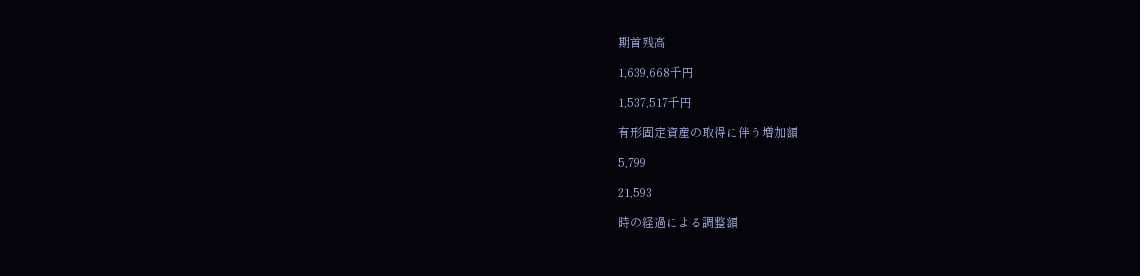期首残高

1,639,668千円

1,537,517千円

有形固定資産の取得に伴う増加額

5,799

21,593

時の経過による調整額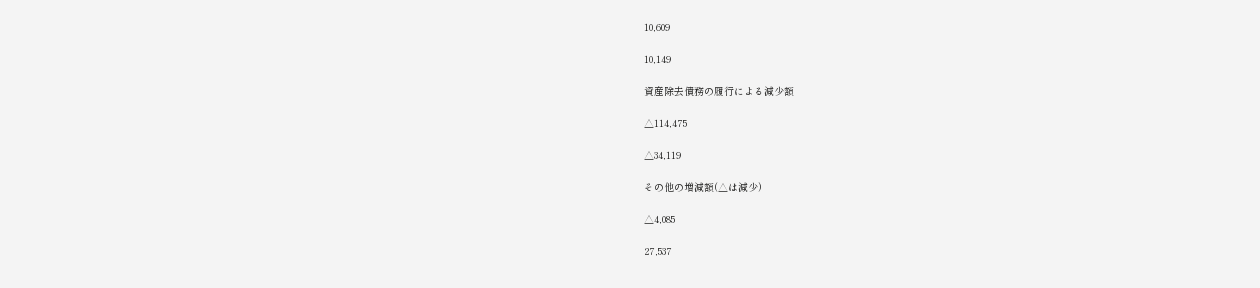10,609

10,149

資産除去債務の履行による減少額

△114,475

△34,119

その他の増減額(△は減少)

△4,085

27,537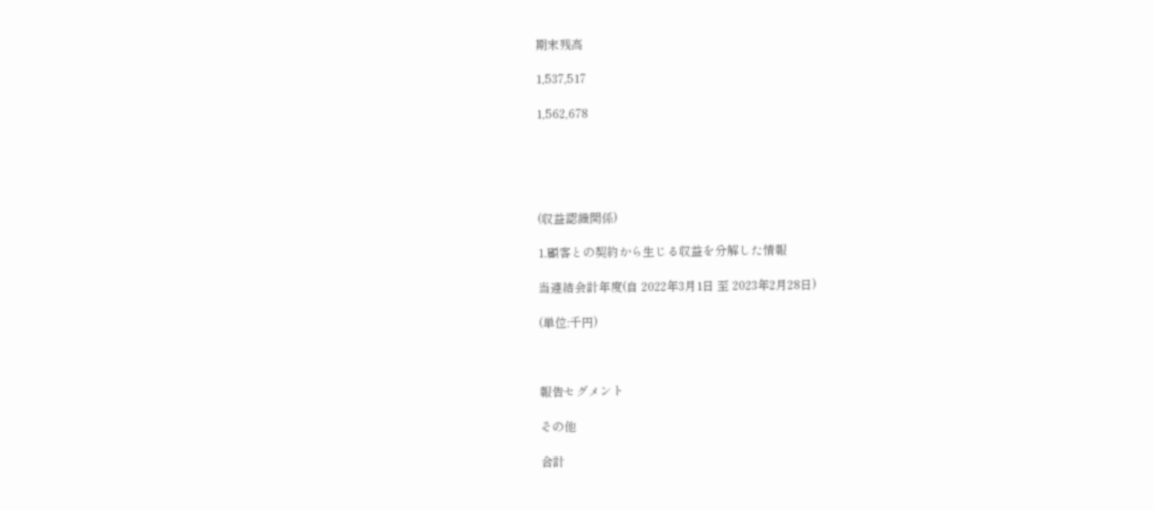期末残高

1,537,517

1,562,678





(収益認識関係)

1.顧客との契約から生じる収益を分解した情報

当連結会計年度(自 2022年3月1日 至 2023年2月28日)

(単位:千円)



報告セグメント

その他

合計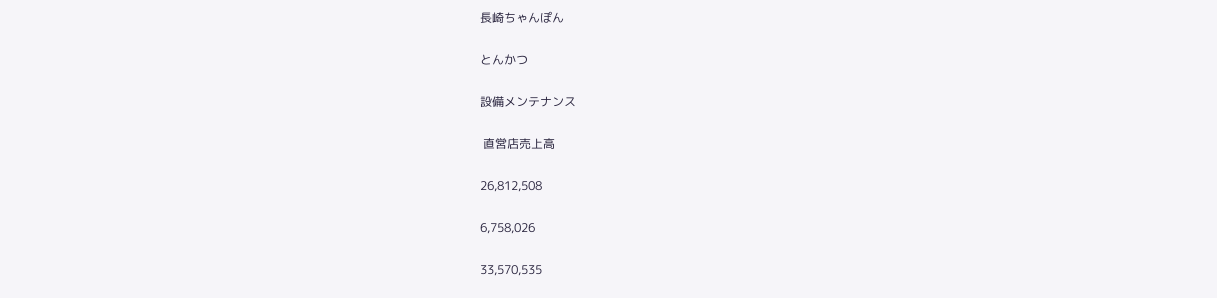長崎ちゃんぽん

とんかつ

設備メンテナンス

 直営店売上高

26,812,508

6,758,026

33,570,535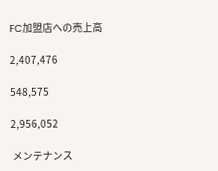FC加盟店への売上高

2,407,476

548,575

2,956,052

 メンテナンス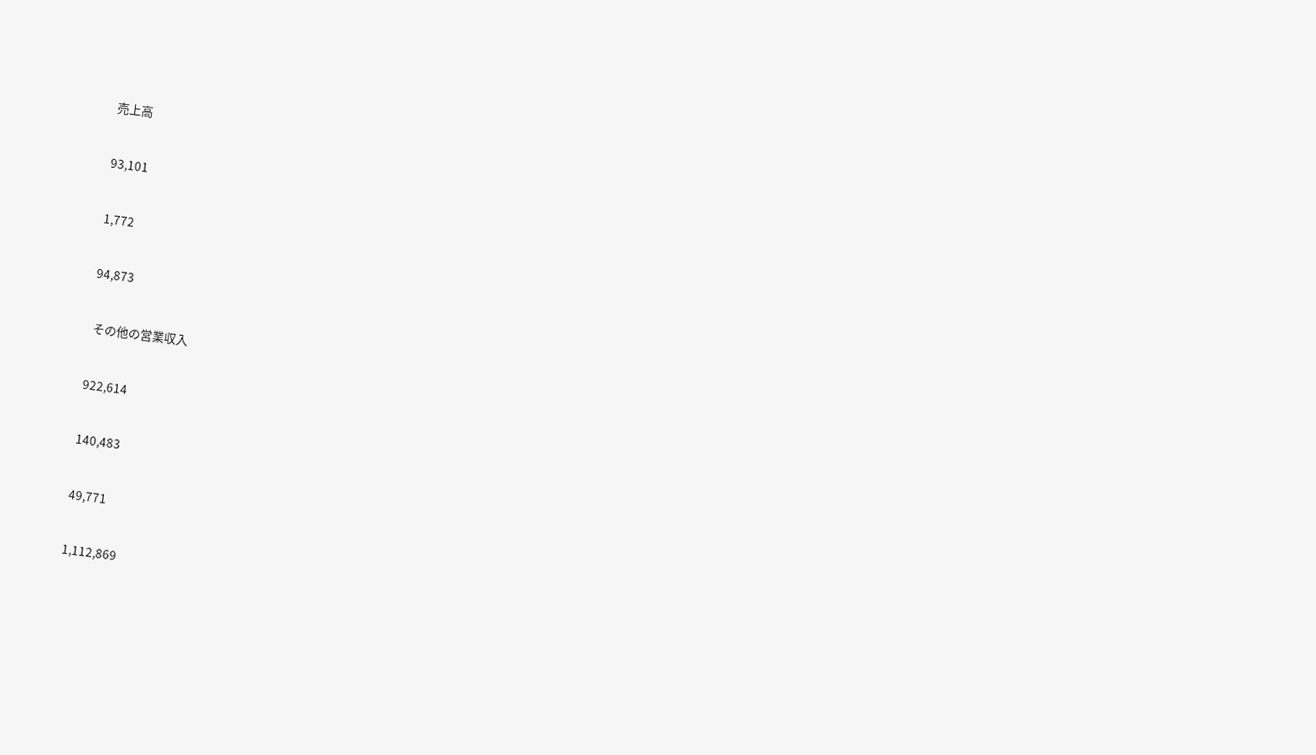売上高

93,101

1,772

94,873

 その他の営業収入

922,614

140,483

49,771

1,112,869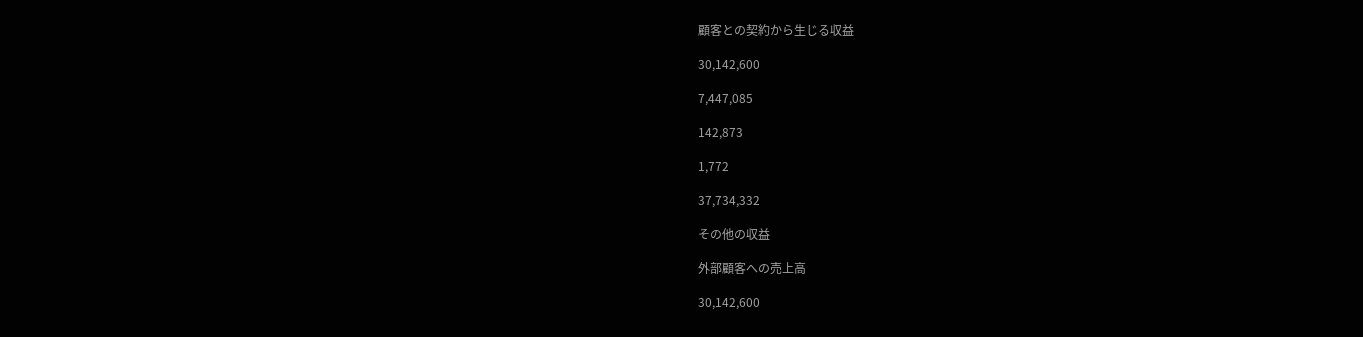顧客との契約から生じる収益

30,142,600

7,447,085

142,873

1,772

37,734,332

その他の収益

外部顧客への売上高

30,142,600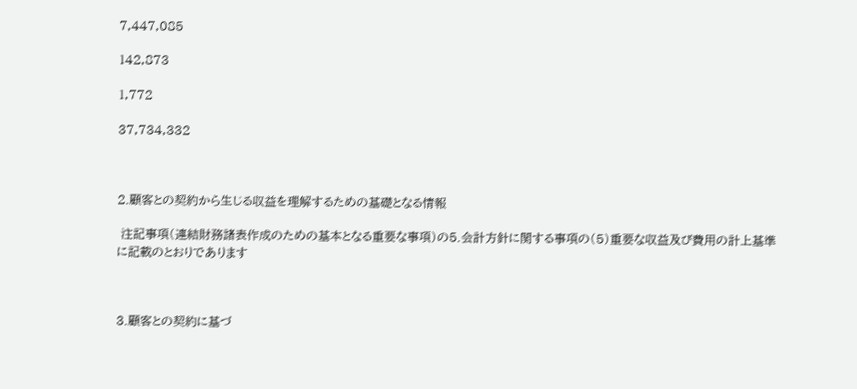7,447,085

142,873

1,772

37,734,332



2.顧客との契約から生じる収益を理解するための基礎となる情報

 注記事項(連結財務諸表作成のための基本となる重要な事項)の5.会計方針に関する事項の(5)重要な収益及び費用の計上基準に記載のとおりであります



3.顧客との契約に基づ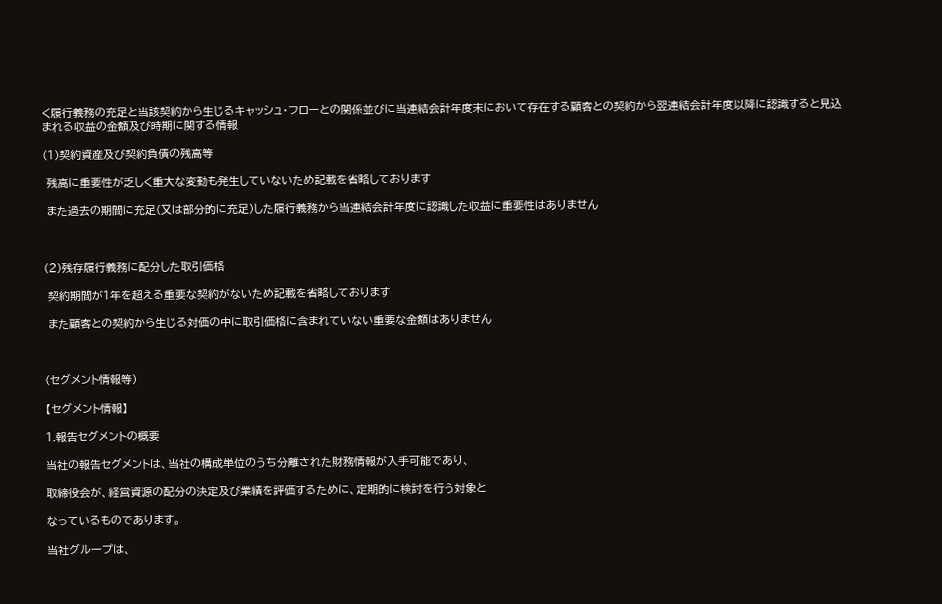く履行義務の充足と当該契約から生じるキャッシュ・フローとの関係並びに当連結会計年度末において存在する顧客との契約から翌連結会計年度以降に認識すると見込まれる収益の金額及び時期に関する情報

(1)契約資産及び契約負債の残高等

 残高に重要性が乏しく重大な変動も発生していないため記載を省略しております

 また過去の期間に充足(又は部分的に充足)した履行義務から当連結会計年度に認識した収益に重要性はありません



(2)残存履行義務に配分した取引価格

 契約期間が1年を超える重要な契約がないため記載を省略しております

 また顧客との契約から生じる対価の中に取引価格に含まれていない重要な金額はありません



(セグメント情報等)

【セグメント情報】

1.報告セグメントの概要

当社の報告セグメントは、当社の構成単位のうち分離された財務情報が入手可能であり、

取締役会が、経営資源の配分の決定及び業績を評価するために、定期的に検討を行う対象と

なっているものであります。

当社グループは、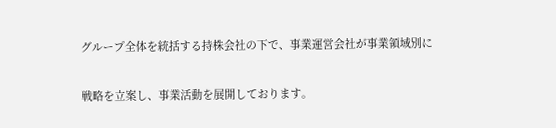グループ全体を統括する持株会社の下で、事業運営会社が事業領域別に

戦略を立案し、事業活動を展開しております。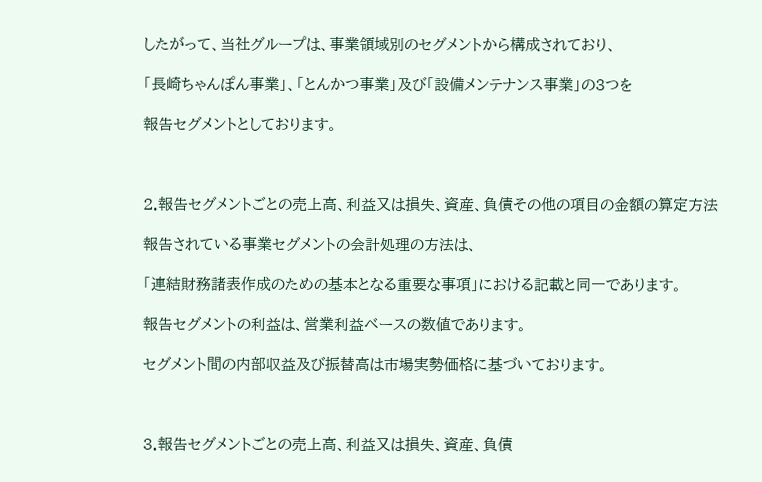したがって、当社グループは、事業領域別のセグメントから構成されており、

「長崎ちゃんぽん事業」、「とんかつ事業」及び「設備メンテナンス事業」の3つを

報告セグメントとしております。



2.報告セグメントごとの売上高、利益又は損失、資産、負債その他の項目の金額の算定方法

報告されている事業セグメントの会計処理の方法は、

「連結財務諸表作成のための基本となる重要な事項」における記載と同一であります。

報告セグメントの利益は、営業利益ベースの数値であります。

セグメント間の内部収益及び振替高は市場実勢価格に基づいております。



3.報告セグメントごとの売上高、利益又は損失、資産、負債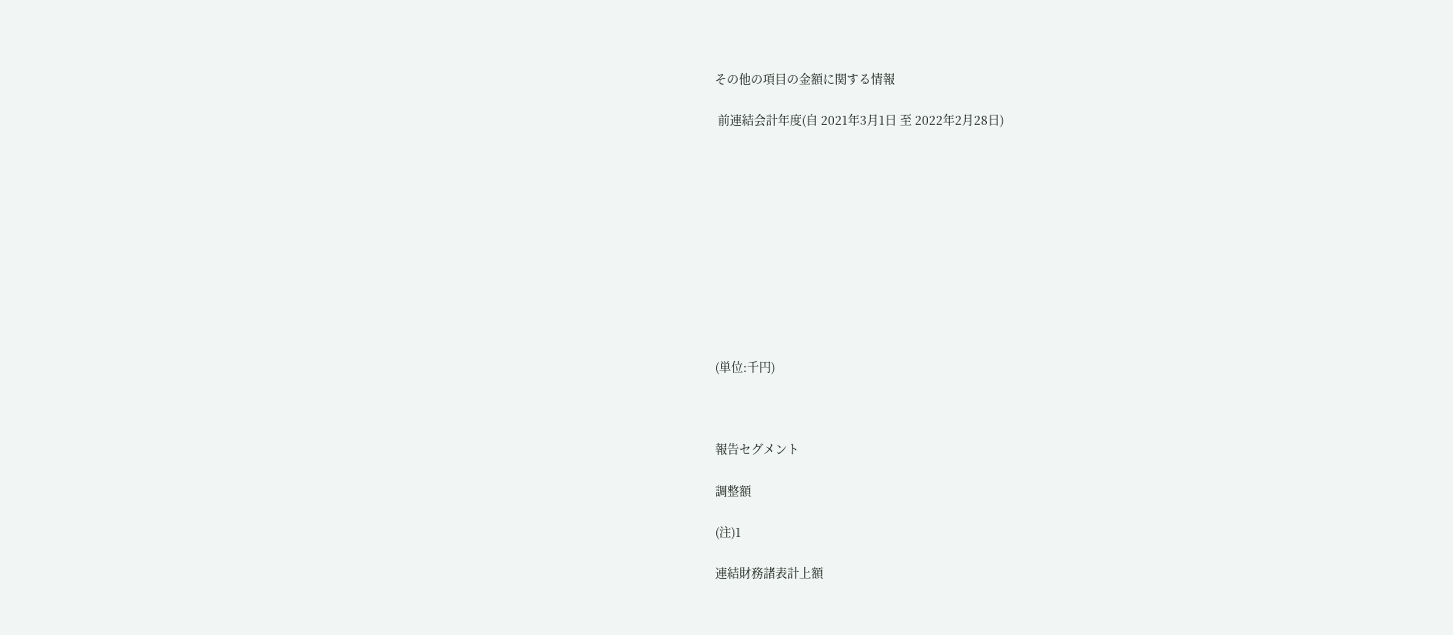その他の項目の金額に関する情報

 前連結会計年度(自 2021年3月1日 至 2022年2月28日)











(単位:千円)



報告セグメント

調整額

(注)1

連結財務諸表計上額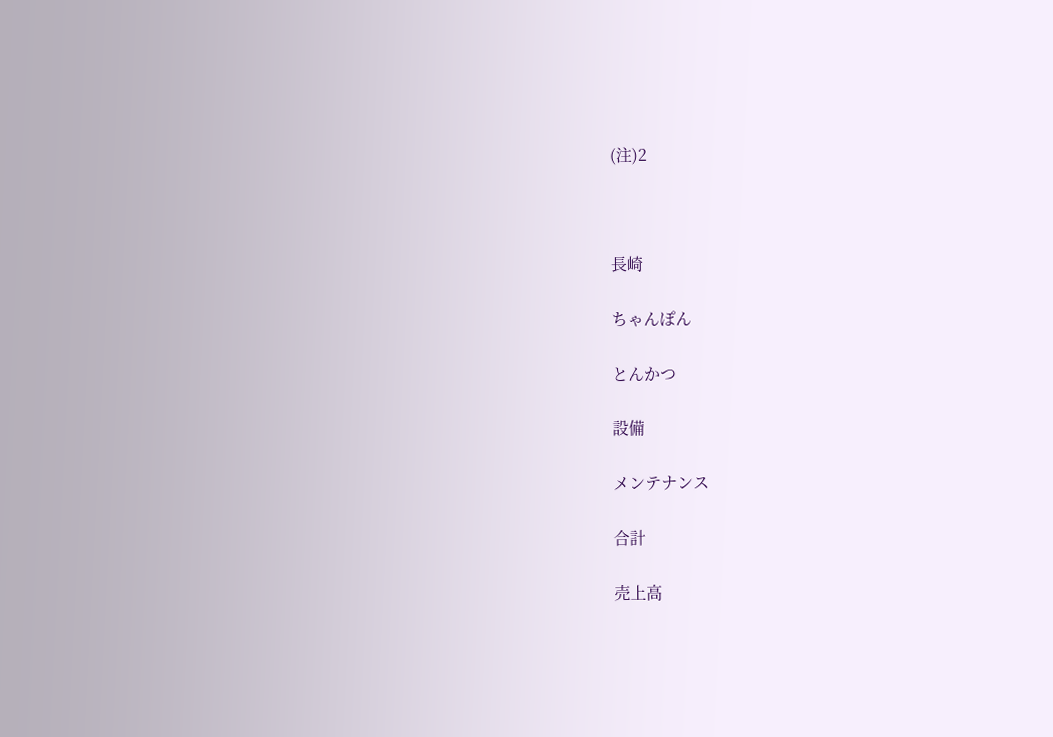(注)2



長崎

ちゃんぽん

とんかつ

設備

メンテナンス

合計

売上高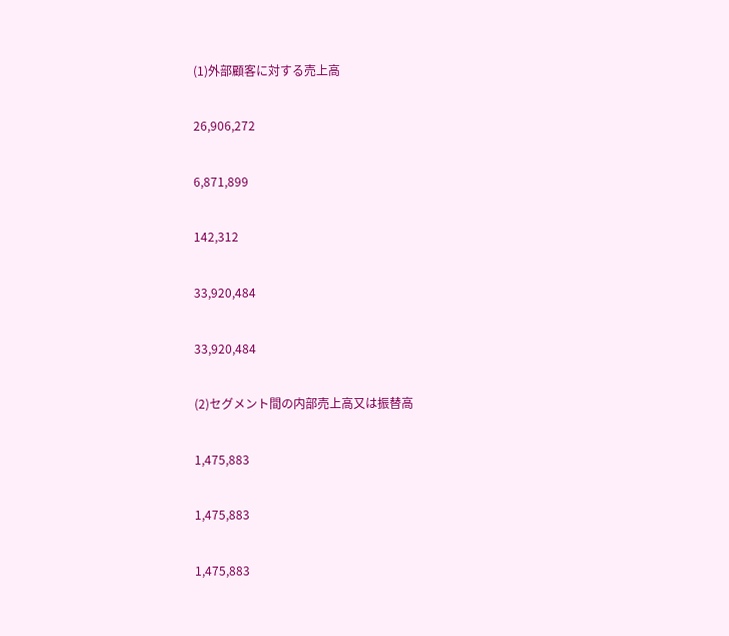(1)外部顧客に対する売上高

26,906,272

6,871,899

142,312

33,920,484

33,920,484

(2)セグメント間の内部売上高又は振替高

1,475,883

1,475,883

1,475,883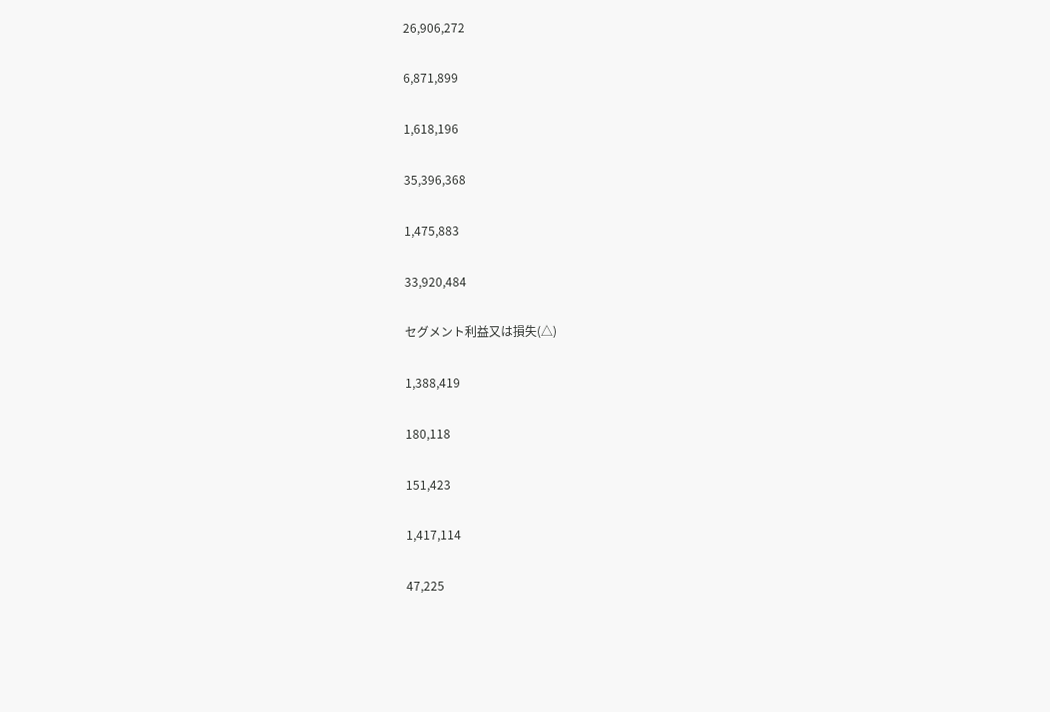26,906,272

6,871,899

1,618,196

35,396,368

1,475,883

33,920,484

セグメント利益又は損失(△)

1,388,419

180,118

151,423

1,417,114

47,225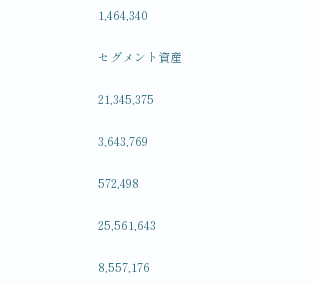1,464,340

セグメント資産

21,345,375

3,643,769

572,498

25,561,643

8,557,176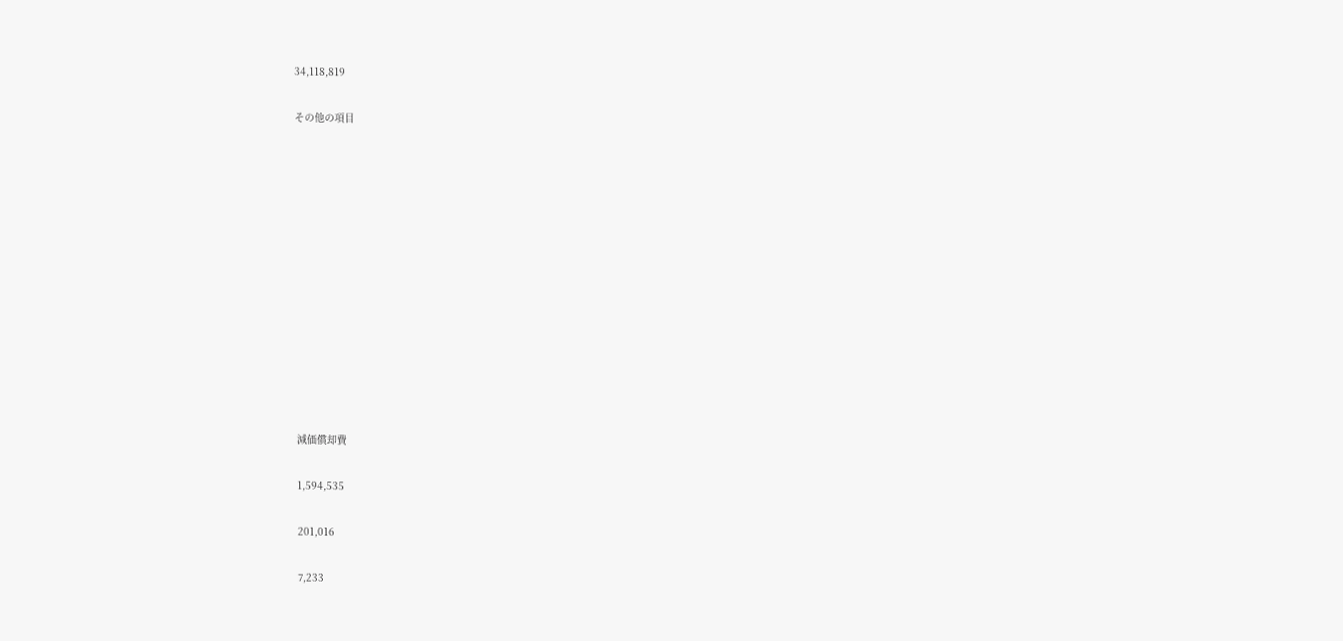34,118,819

その他の項目













減価償却費

1,594,535

201,016

7,233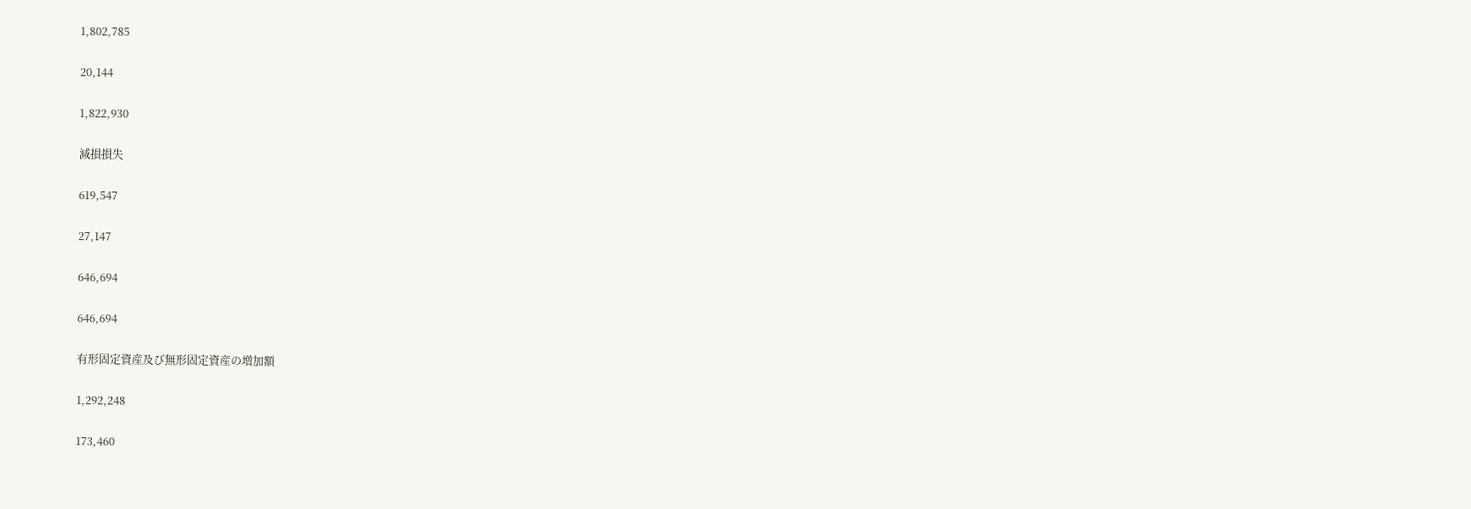1,802,785

20,144

1,822,930

減損損失

619,547

27,147

646,694

646,694

有形固定資産及び無形固定資産の増加額

1,292,248

173,460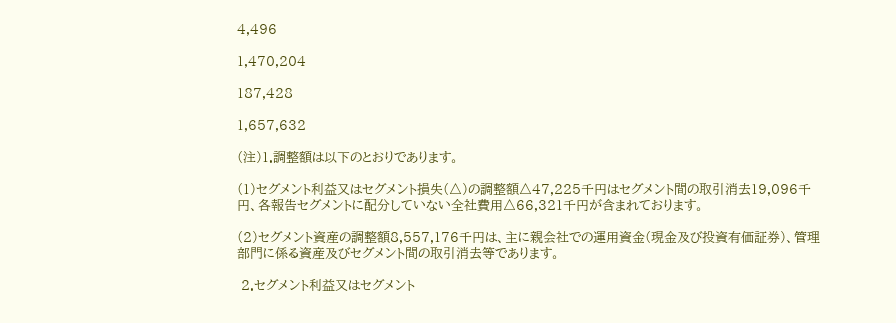4,496

1,470,204

187,428

1,657,632

(注)1.調整額は以下のとおりであります。

(1)セグメント利益又はセグメント損失(△)の調整額△47,225千円はセグメント間の取引消去19,096千円、各報告セグメントに配分していない全社費用△66,321千円が含まれております。

(2)セグメント資産の調整額8,557,176千円は、主に親会社での運用資金(現金及び投資有価証券)、管理部門に係る資産及びセグメント間の取引消去等であります。

 2.セグメント利益又はセグメント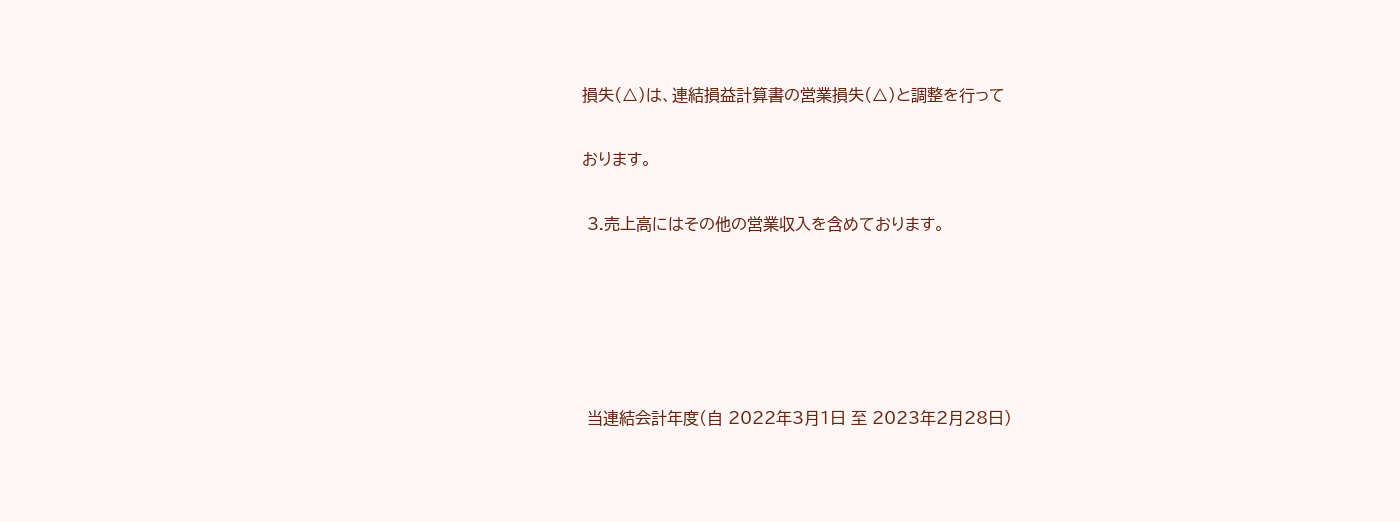損失(△)は、連結損益計算書の営業損失(△)と調整を行って

おります。

 3.売上高にはその他の営業収入を含めております。





 当連結会計年度(自 2022年3月1日 至 2023年2月28日)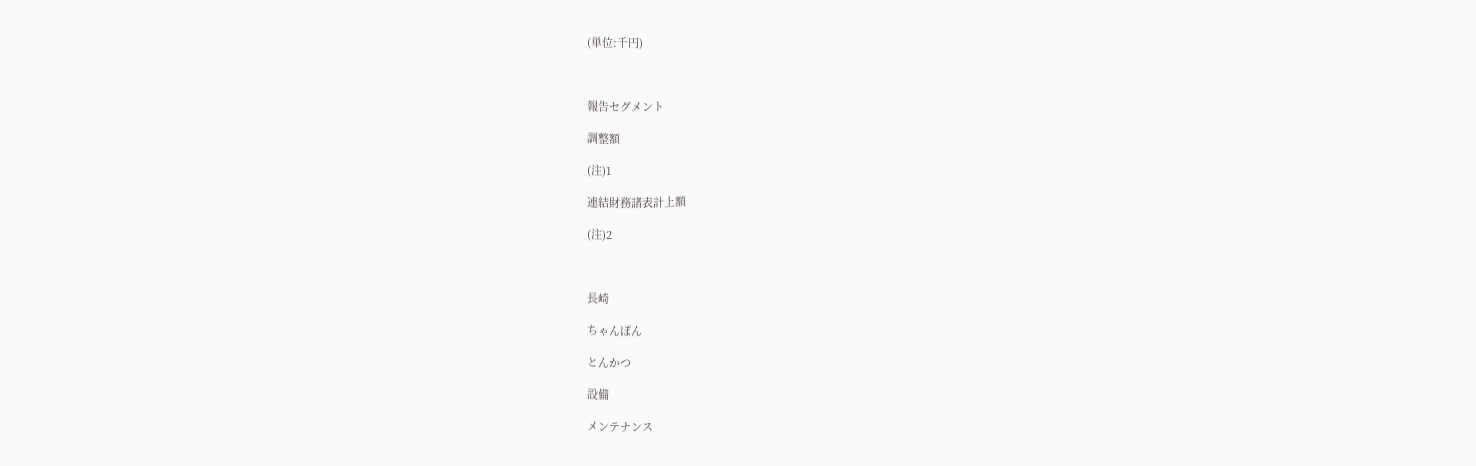(単位:千円)



報告セグメント

調整額

(注)1

連結財務諸表計上額

(注)2



長崎

ちゃんぽん

とんかつ

設備

メンテナンス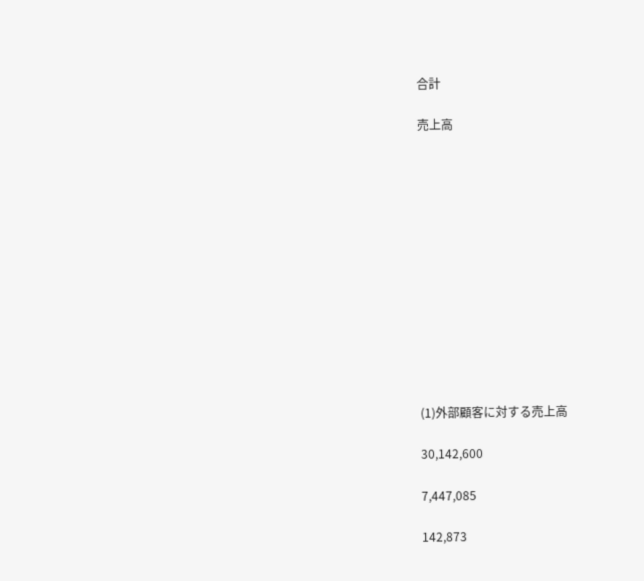合計

売上高













(1)外部顧客に対する売上高

30,142,600

7,447,085

142,873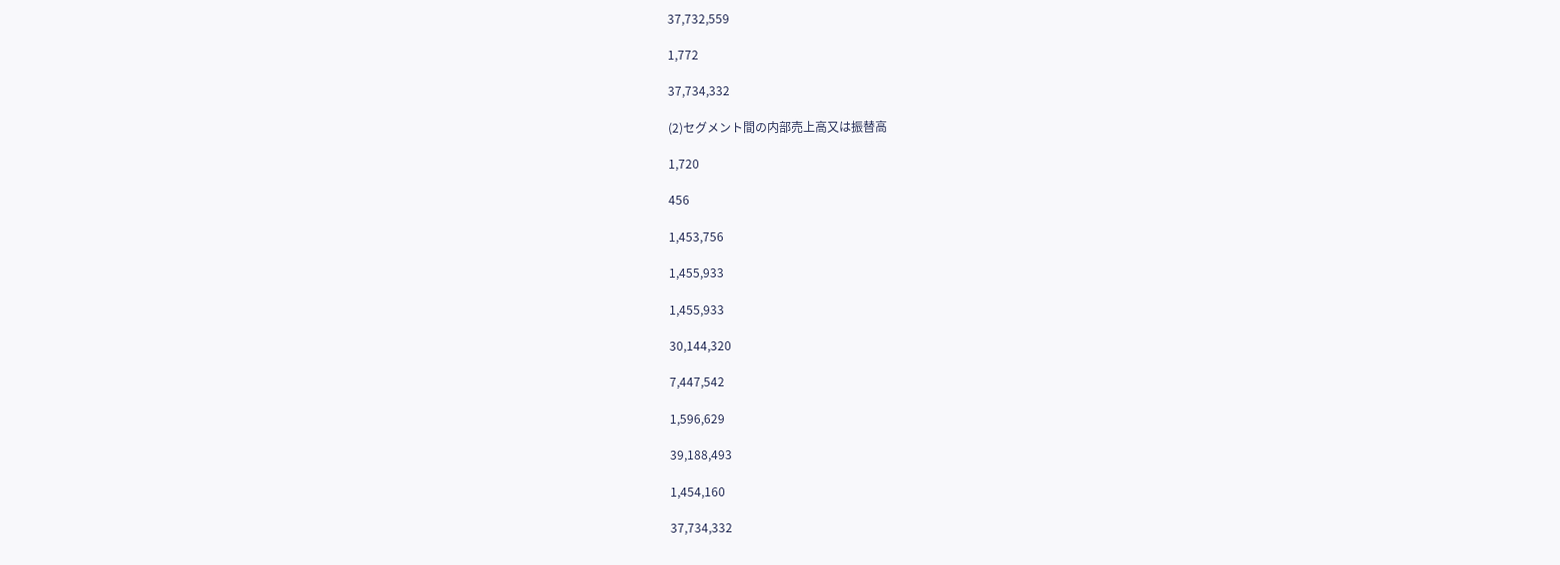37,732,559

1,772

37,734,332

(2)セグメント間の内部売上高又は振替高

1,720

456

1,453,756

1,455,933

1,455,933

30,144,320

7,447,542

1,596,629

39,188,493

1,454,160

37,734,332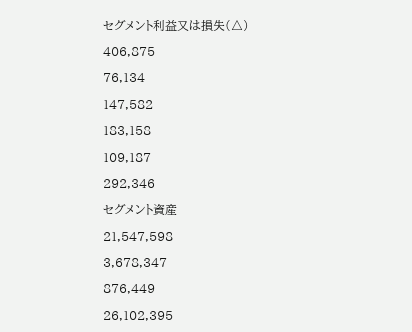セグメント利益又は損失(△)

406,875

76,134

147,582

183,158

109,187

292,346

セグメント資産

21,547,598

3,678,347

876,449

26,102,395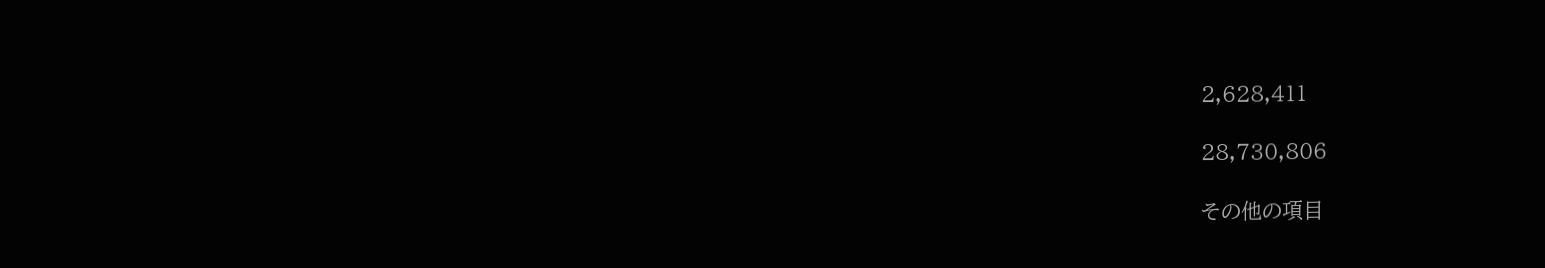2,628,411

28,730,806

その他の項目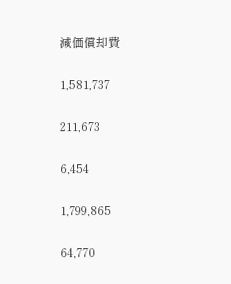減価償却費

1,581,737

211,673

6,454

1,799,865

64,770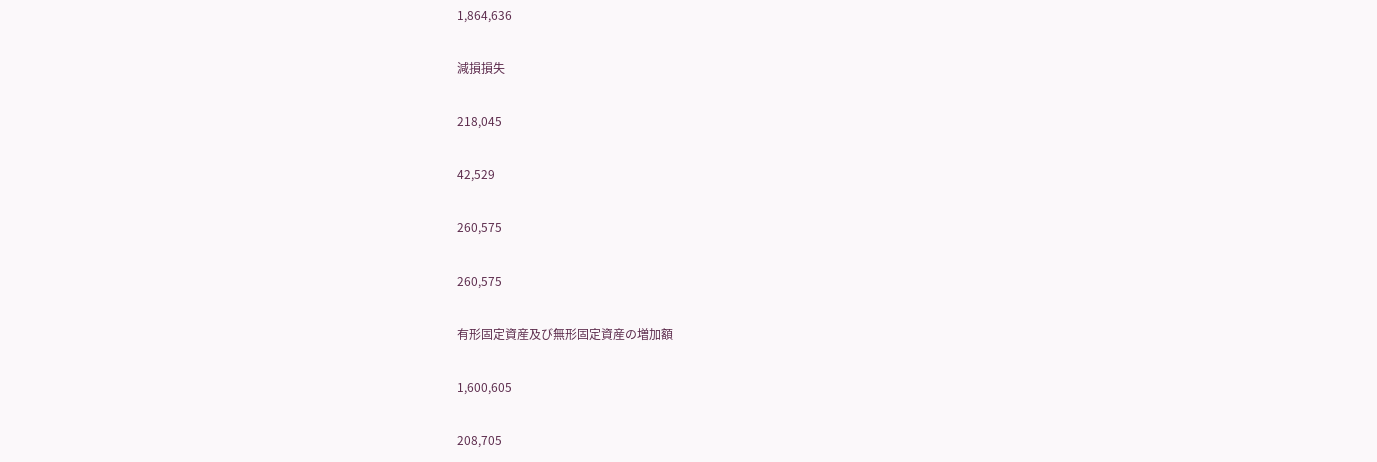1,864,636

減損損失

218,045

42,529

260,575

260,575

有形固定資産及び無形固定資産の増加額

1,600,605

208,705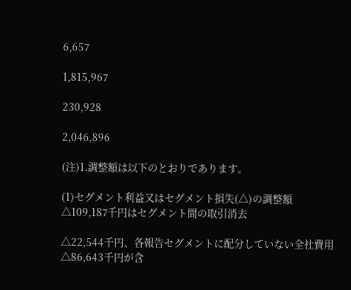6,657

1,815,967

230,928

2,046,896

(注)1.調整額は以下のとおりであります。

(1)セグメント利益又はセグメント損失(△)の調整額△109,187千円はセグメント間の取引消去

△22,544千円、各報告セグメントに配分していない全社費用△86,643千円が含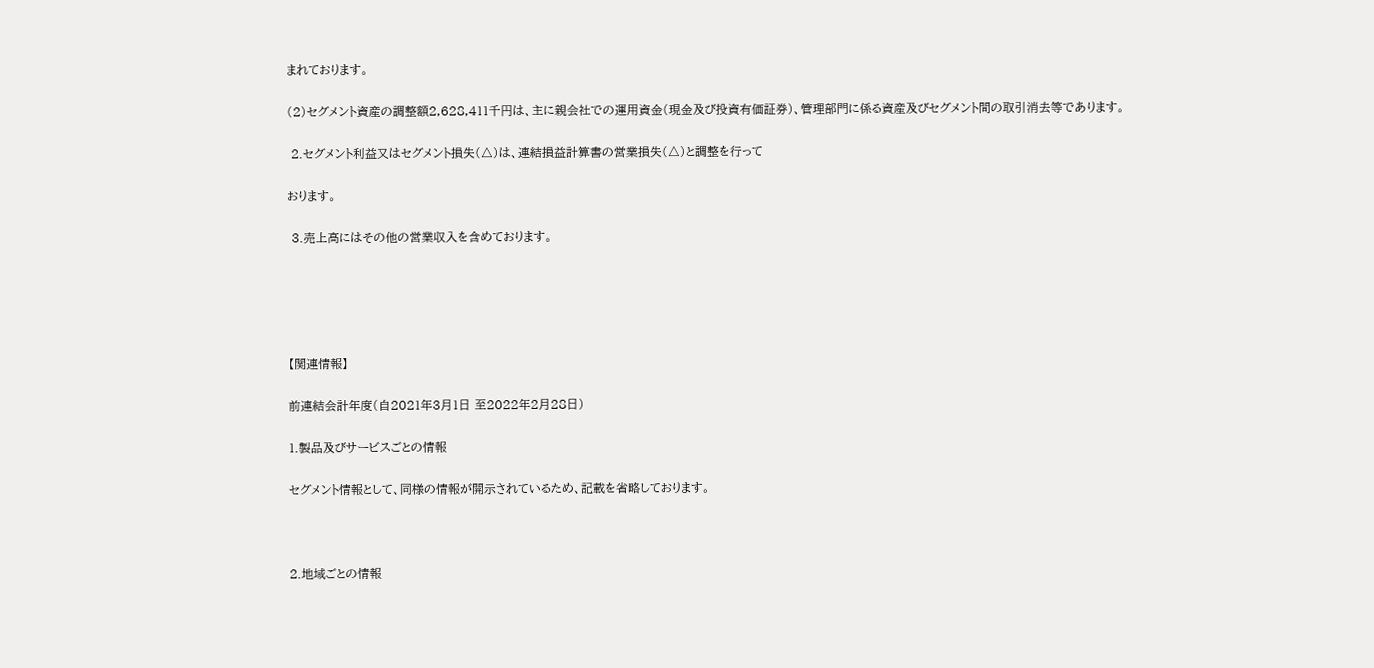まれております。

(2)セグメント資産の調整額2,628,411千円は、主に親会社での運用資金(現金及び投資有価証券)、管理部門に係る資産及びセグメント間の取引消去等であります。

 2.セグメント利益又はセグメント損失(△)は、連結損益計算書の営業損失(△)と調整を行って

おります。

 3.売上高にはその他の営業収入を含めております。





【関連情報】

前連結会計年度(自2021年3月1日 至2022年2月28日)

1.製品及びサービスごとの情報

セグメント情報として、同様の情報が開示されているため、記載を省略しております。



2.地域ごとの情報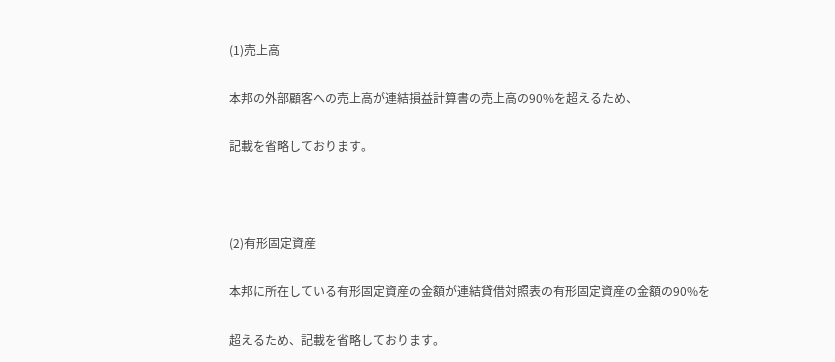(1)売上高

本邦の外部顧客への売上高が連結損益計算書の売上高の90%を超えるため、

記載を省略しております。



(2)有形固定資産

本邦に所在している有形固定資産の金額が連結貸借対照表の有形固定資産の金額の90%を

超えるため、記載を省略しております。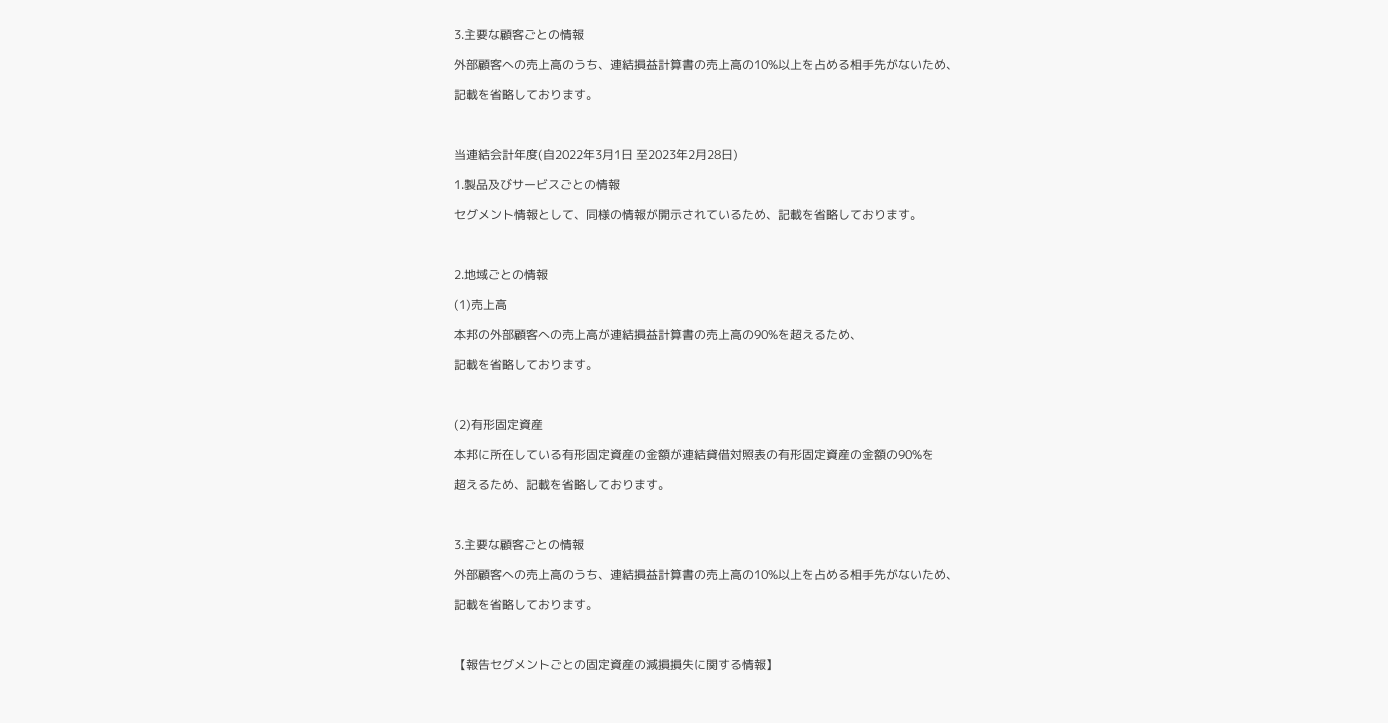3.主要な顧客ごとの情報

外部顧客への売上高のうち、連結損益計算書の売上高の10%以上を占める相手先がないため、

記載を省略しております。



当連結会計年度(自2022年3月1日 至2023年2月28日)

1.製品及びサービスごとの情報

セグメント情報として、同様の情報が開示されているため、記載を省略しております。



2.地域ごとの情報

(1)売上高

本邦の外部顧客への売上高が連結損益計算書の売上高の90%を超えるため、

記載を省略しております。



(2)有形固定資産

本邦に所在している有形固定資産の金額が連結貸借対照表の有形固定資産の金額の90%を

超えるため、記載を省略しております。



3.主要な顧客ごとの情報

外部顧客への売上高のうち、連結損益計算書の売上高の10%以上を占める相手先がないため、

記載を省略しております。



【報告セグメントごとの固定資産の減損損失に関する情報】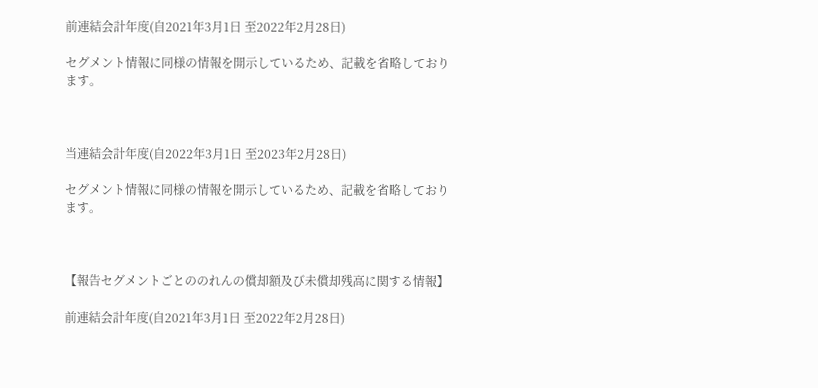前連結会計年度(自2021年3月1日 至2022年2月28日)

セグメント情報に同様の情報を開示しているため、記載を省略しております。



当連結会計年度(自2022年3月1日 至2023年2月28日)

セグメント情報に同様の情報を開示しているため、記載を省略しております。



【報告セグメントごとののれんの償却額及び未償却残高に関する情報】

前連結会計年度(自2021年3月1日 至2022年2月28日)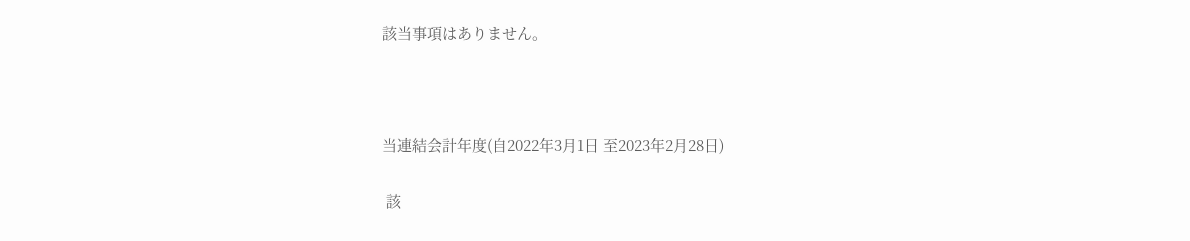該当事項はありません。



当連結会計年度(自2022年3月1日 至2023年2月28日)

 該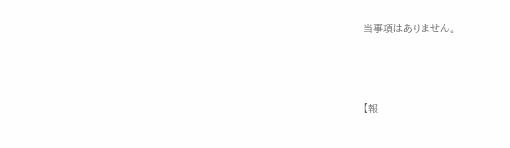当事項はありません。



【報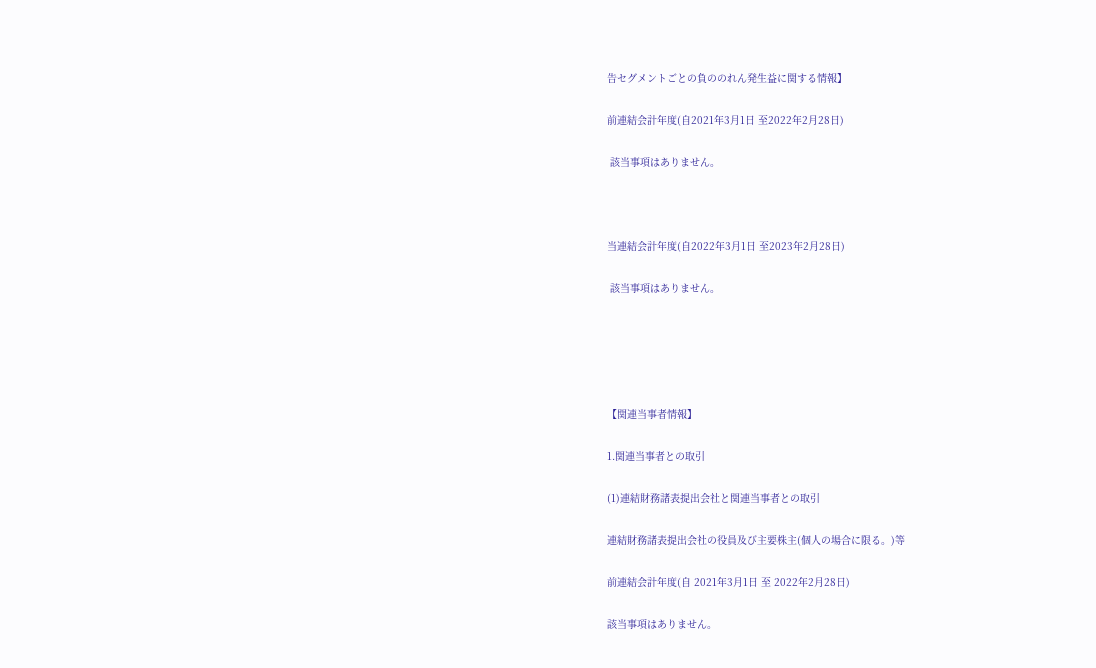告セグメントごとの負ののれん発生益に関する情報】

前連結会計年度(自2021年3月1日 至2022年2月28日)

 該当事項はありません。



当連結会計年度(自2022年3月1日 至2023年2月28日)

 該当事項はありません。





【関連当事者情報】

1.関連当事者との取引

(1)連結財務諸表提出会社と関連当事者との取引

連結財務諸表提出会社の役員及び主要株主(個人の場合に限る。)等

前連結会計年度(自 2021年3月1日 至 2022年2月28日)

該当事項はありません。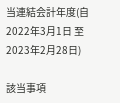当連結会計年度(自 2022年3月1日 至 2023年2月28日)

該当事項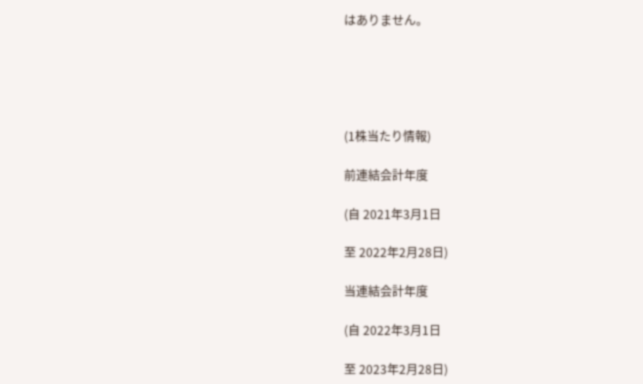はありません。





(1株当たり情報)

前連結会計年度

(自 2021年3月1日

至 2022年2月28日)

当連結会計年度

(自 2022年3月1日

至 2023年2月28日)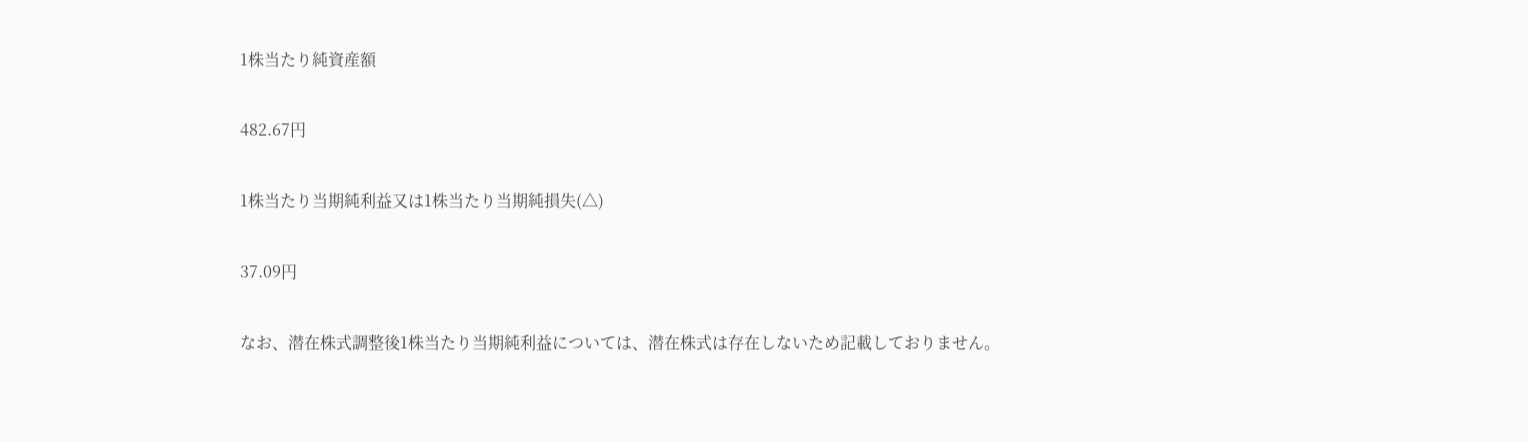1株当たり純資産額

482.67円

1株当たり当期純利益又は1株当たり当期純損失(△)

37.09円

なお、潜在株式調整後1株当たり当期純利益については、潜在株式は存在しないため記載しておりません。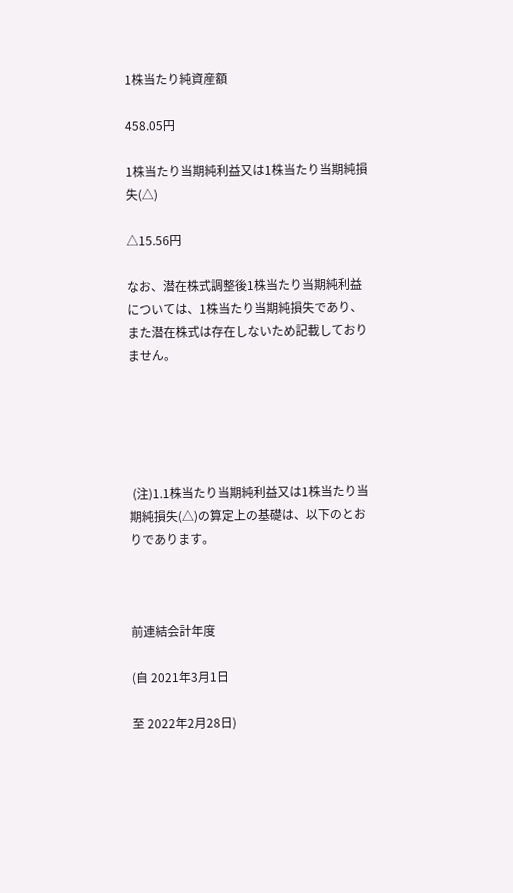1株当たり純資産額

458.05円

1株当たり当期純利益又は1株当たり当期純損失(△)

△15.56円

なお、潜在株式調整後1株当たり当期純利益については、1株当たり当期純損失であり、また潜在株式は存在しないため記載しておりません。





 (注)1.1株当たり当期純利益又は1株当たり当期純損失(△)の算定上の基礎は、以下のとおりであります。



前連結会計年度

(自 2021年3月1日

至 2022年2月28日)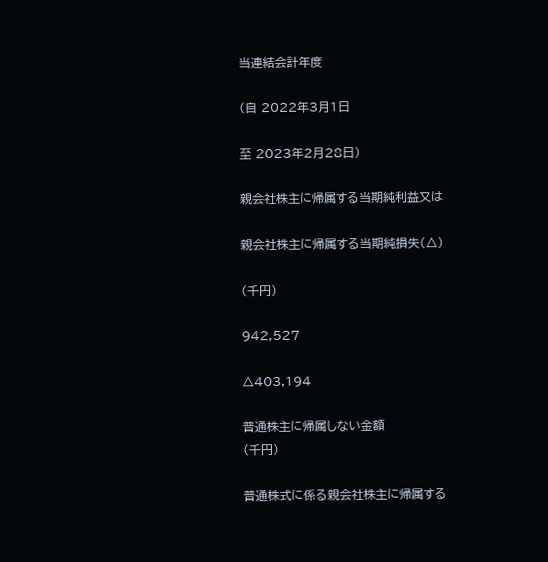当連結会計年度

(自 2022年3月1日

至 2023年2月28日)

親会社株主に帰属する当期純利益又は

親会社株主に帰属する当期純損失(△)

(千円)

942,527

△403,194

普通株主に帰属しない金額
(千円)

普通株式に係る親会社株主に帰属する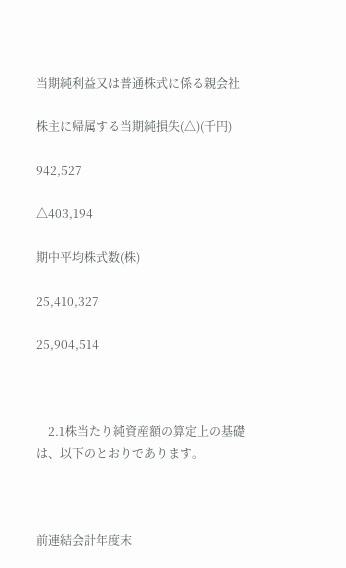当期純利益又は普通株式に係る親会社

株主に帰属する当期純損失(△)(千円)

942,527

△403,194

期中平均株式数(株)

25,410,327

25,904,514



    2.1株当たり純資産額の算定上の基礎は、以下のとおりであります。



前連結会計年度末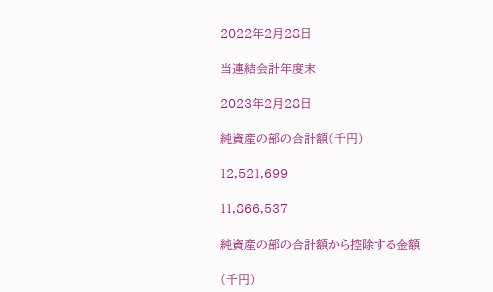2022年2月28日

当連結会計年度末

2023年2月28日

純資産の部の合計額(千円)

12,521,699

11,866,537

純資産の部の合計額から控除する金額

(千円)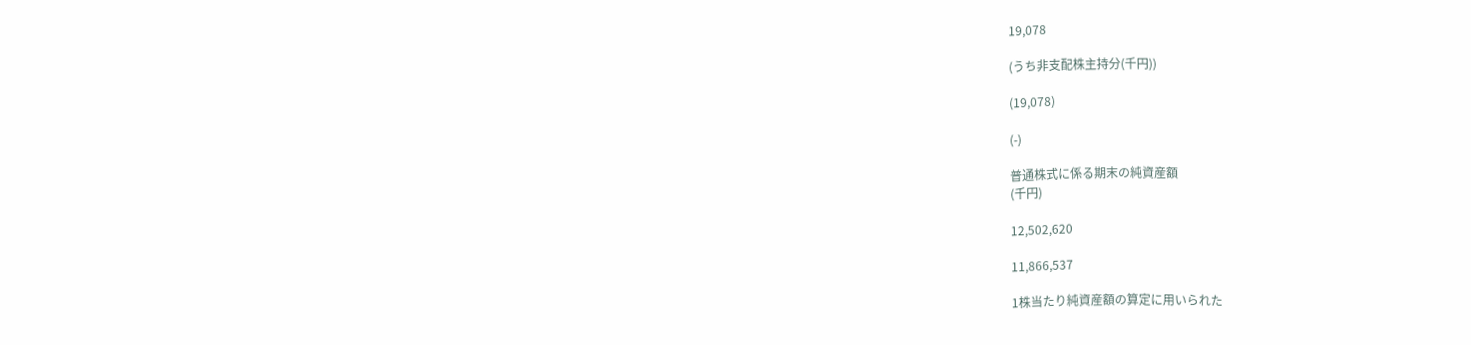19,078

(うち非支配株主持分(千円))

(19,078)

(-)

普通株式に係る期末の純資産額
(千円)

12,502,620

11,866,537

1株当たり純資産額の算定に用いられた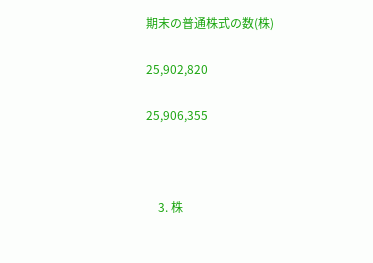期末の普通株式の数(株)

25,902,820

25,906,355



    3. 株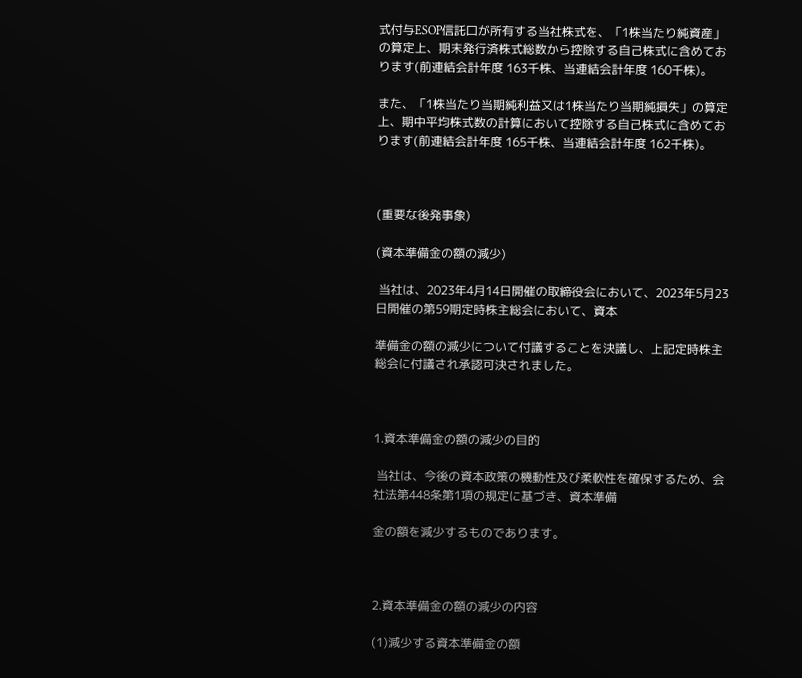式付与ESOP信託口が所有する当社株式を、「1株当たり純資産」の算定上、期末発行済株式総数から控除する自己株式に含めております(前連結会計年度 163千株、当連結会計年度 160千株)。

また、「1株当たり当期純利益又は1株当たり当期純損失」の算定上、期中平均株式数の計算において控除する自己株式に含めております(前連結会計年度 165千株、当連結会計年度 162千株)。



(重要な後発事象)

(資本準備金の額の減少)

 当社は、2023年4月14日開催の取締役会において、2023年5月23日開催の第59期定時株主総会において、資本

準備金の額の減少について付議することを決議し、上記定時株主総会に付議され承認可決されました。



1.資本準備金の額の減少の目的

 当社は、今後の資本政策の機動性及び柔軟性を確保するため、会社法第448条第1項の規定に基づき、資本準備

金の額を減少するものであります。



2.資本準備金の額の減少の内容

(1)減少する資本準備金の額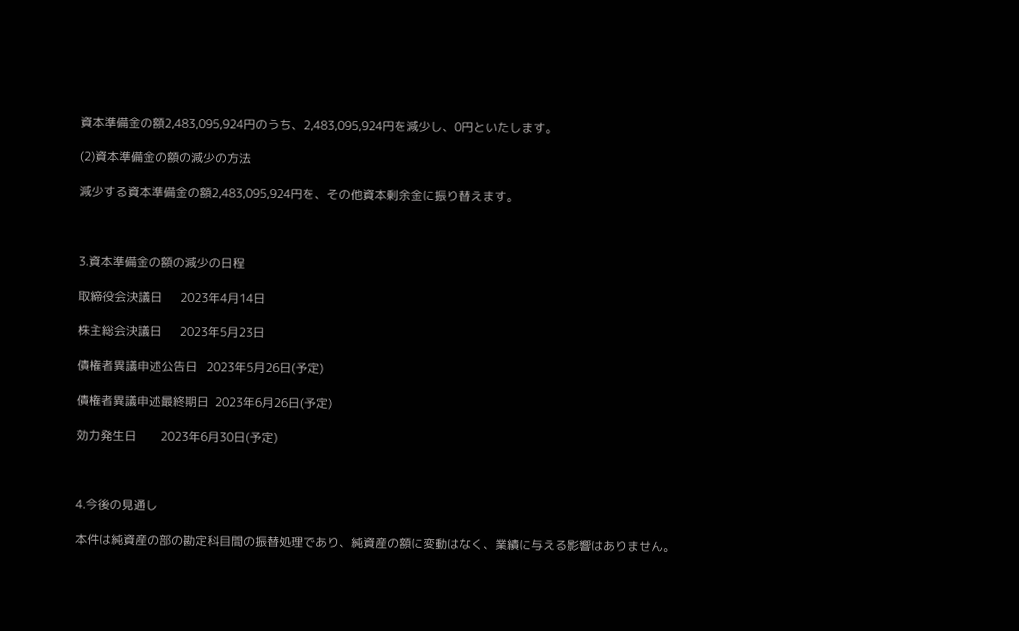資本準備金の額2,483,095,924円のうち、2,483,095,924円を減少し、0円といたします。

(2)資本準備金の額の減少の方法

減少する資本準備金の額2,483,095,924円を、その他資本剰余金に振り替えます。



3.資本準備金の額の減少の日程

取締役会決議日      2023年4月14日

株主総会決議日      2023年5月23日

債権者異議申述公告日   2023年5月26日(予定)

債権者異議申述最終期日  2023年6月26日(予定)

効力発生日        2023年6月30日(予定)



4.今後の見通し

本件は純資産の部の勘定科目間の振替処理であり、純資産の額に変動はなく、業績に与える影響はありません。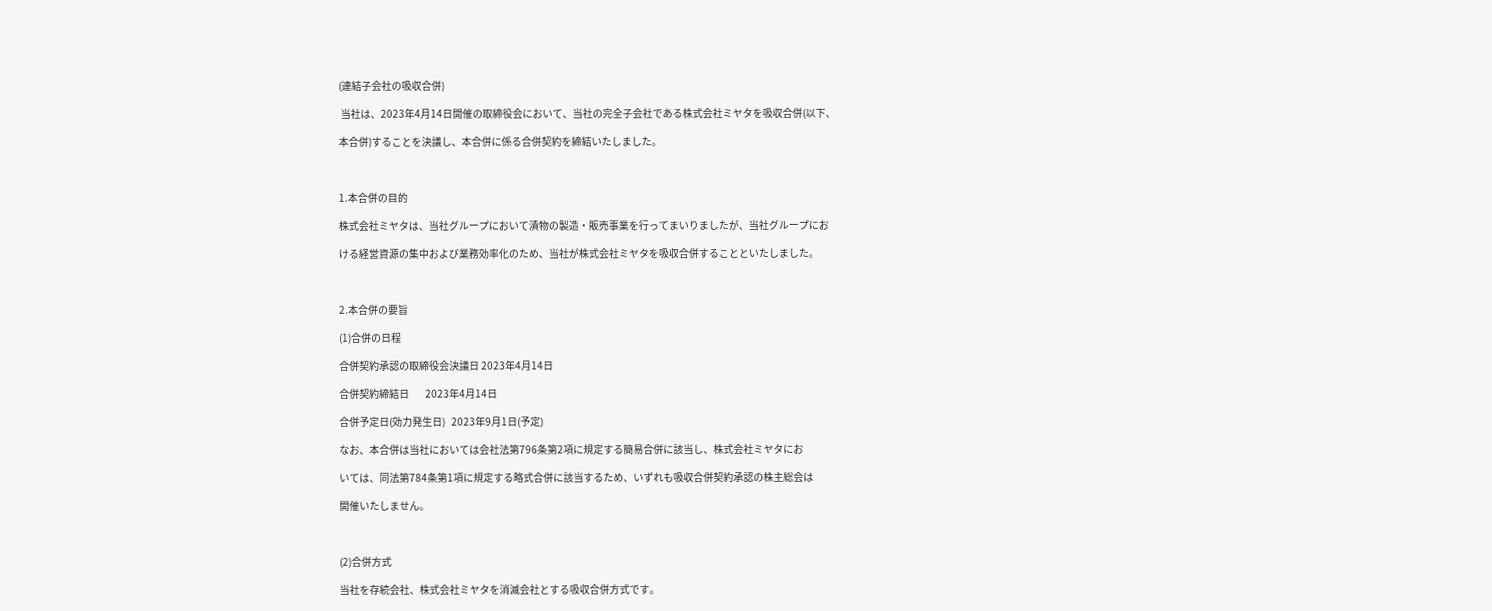(連結子会社の吸収合併)

 当社は、2023年4月14日開催の取締役会において、当社の完全子会社である株式会社ミヤタを吸収合併(以下、

本合併)することを決議し、本合併に係る合併契約を締結いたしました。



1.本合併の目的

株式会社ミヤタは、当社グループにおいて漬物の製造・販売事業を行ってまいりましたが、当社グループにお

ける経営資源の集中および業務効率化のため、当社が株式会社ミヤタを吸収合併することといたしました。



2.本合併の要旨

(1)合併の日程

合併契約承認の取締役会決議日 2023年4月14日

合併契約締結日        2023年4月14日

合併予定日(効力発生日)   2023年9月1日(予定)

なお、本合併は当社においては会社法第796条第2項に規定する簡易合併に該当し、株式会社ミヤタにお

いては、同法第784条第1項に規定する略式合併に該当するため、いずれも吸収合併契約承認の株主総会は

開催いたしません。



(2)合併方式

当社を存続会社、株式会社ミヤタを消滅会社とする吸収合併方式です。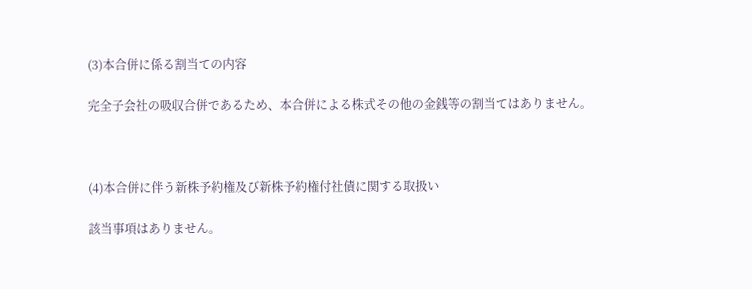(3)本合併に係る割当ての内容

完全子会社の吸収合併であるため、本合併による株式その他の金銭等の割当てはありません。



(4)本合併に伴う新株予約権及び新株予約権付社債に関する取扱い

該当事項はありません。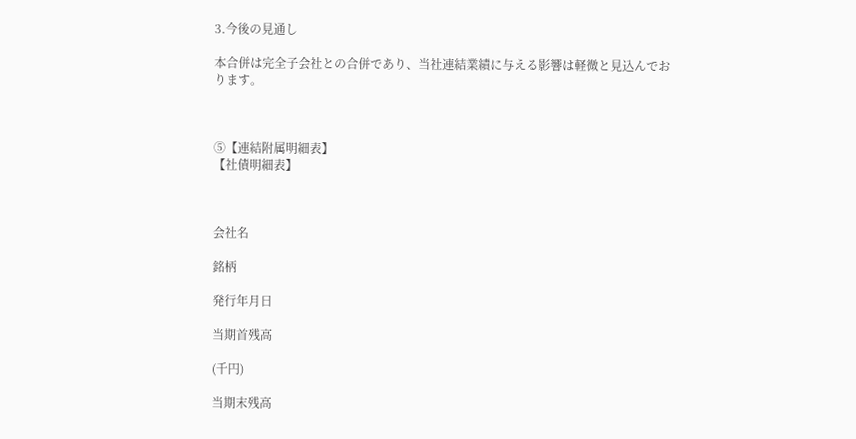3.今後の見通し

本合併は完全子会社との合併であり、当社連結業績に与える影響は軽微と見込んでおります。



⑤【連結附属明細表】
【社債明細表】



会社名

銘柄

発行年月日

当期首残高

(千円)

当期末残高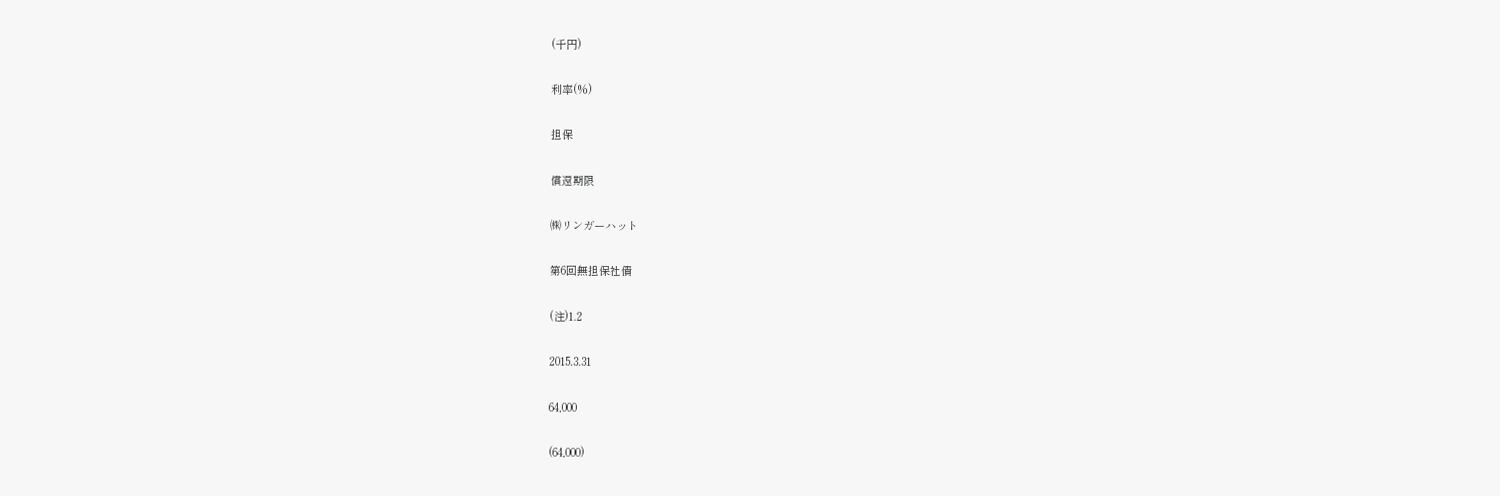(千円)

利率(%)

担保

償還期限

㈱リンガーハット

第6回無担保社債

(注)1.2

2015.3.31

64,000

(64,000)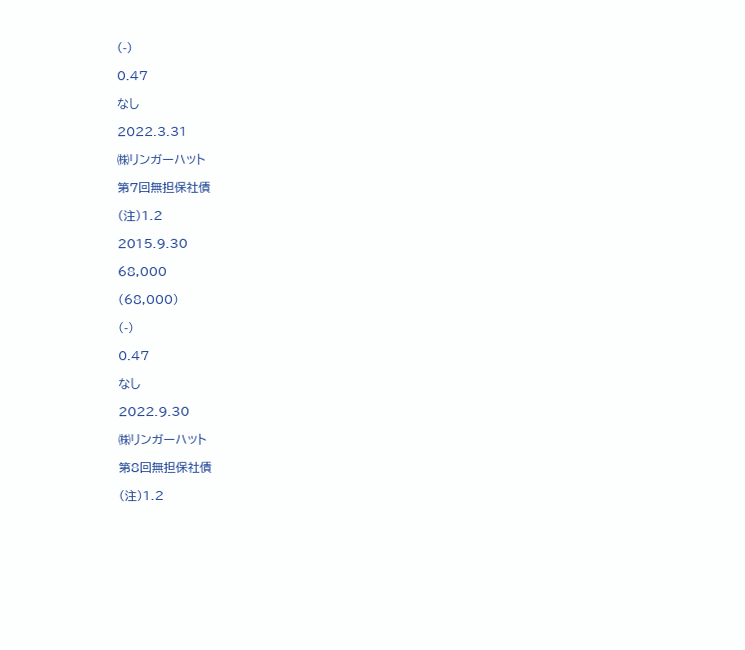(-)

0.47

なし

2022.3.31

㈱リンガーハット

第7回無担保社債

(注)1.2

2015.9.30

68,000

(68,000)

(-)

0.47

なし

2022.9.30

㈱リンガーハット

第8回無担保社債

(注)1.2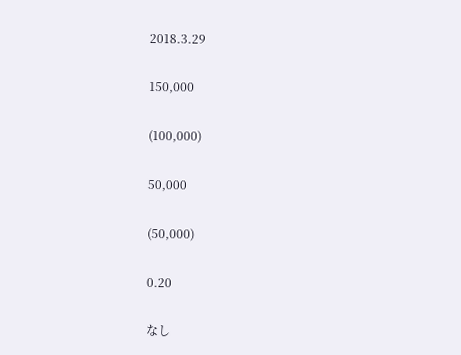2018.3.29

150,000

(100,000)

50,000

(50,000)

0.20

なし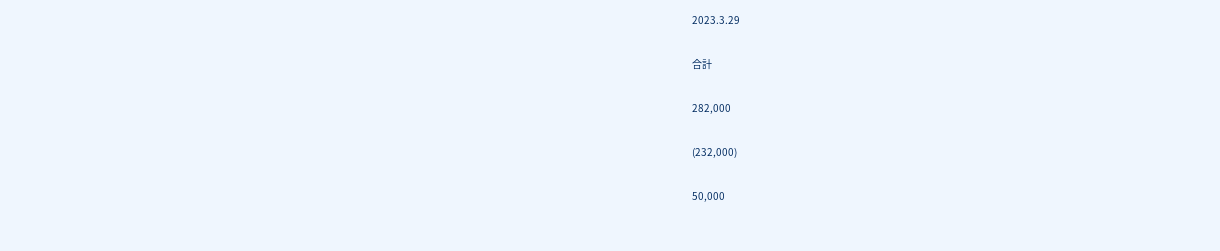2023.3.29

合計

282,000

(232,000)

50,000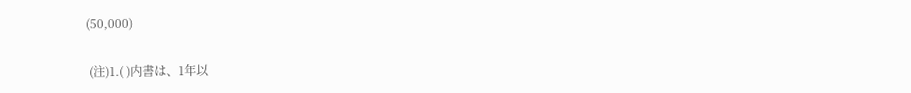(50,000)

 (注)1.( )内書は、1年以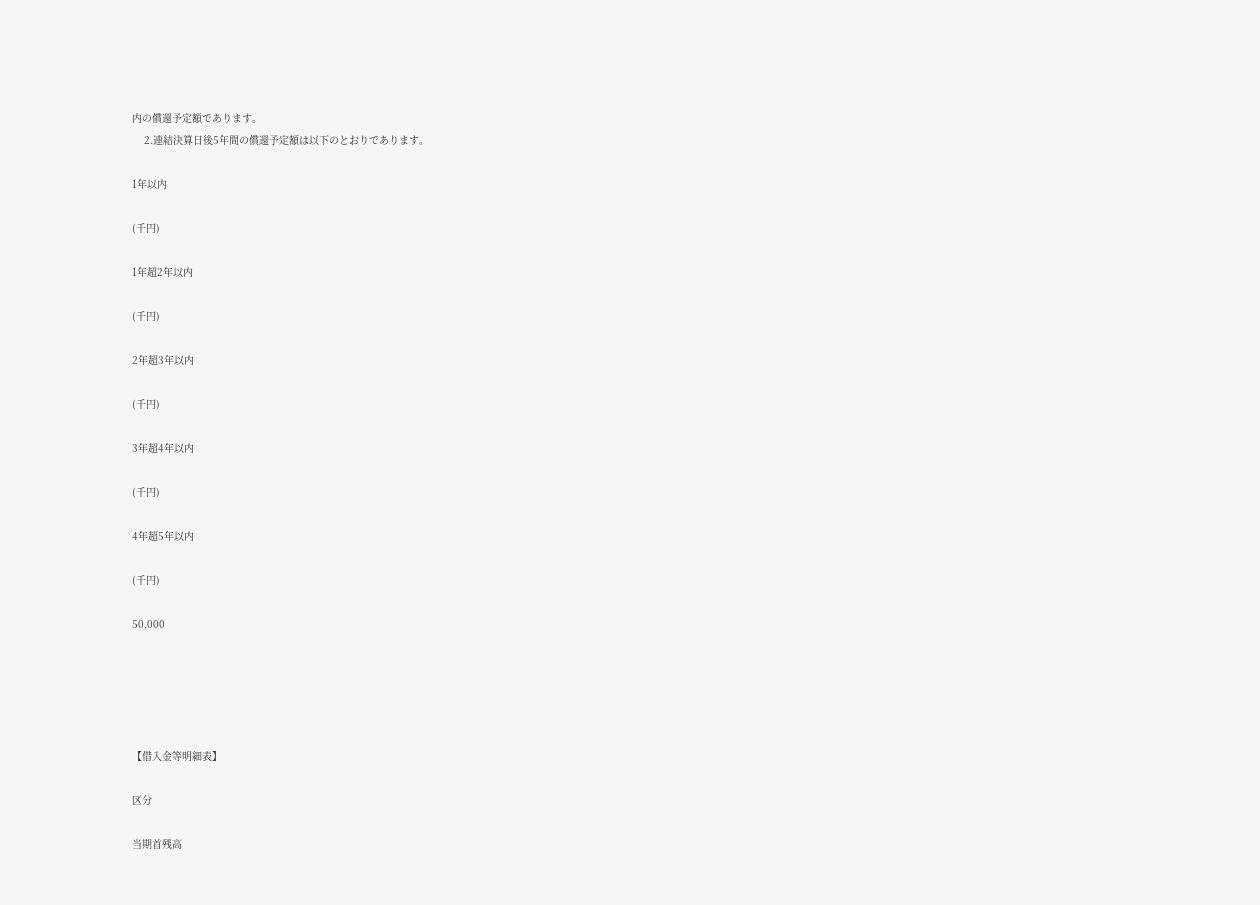内の償還予定額であります。
    2.連結決算日後5年間の償還予定額は以下のとおりであります。

1年以内

(千円)

1年超2年以内

(千円)

2年超3年以内

(千円)

3年超4年以内

(千円)

4年超5年以内

(千円)

50,000





【借入金等明細表】

区分

当期首残高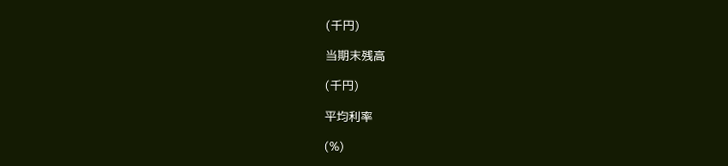(千円)

当期末残高

(千円)

平均利率

(%)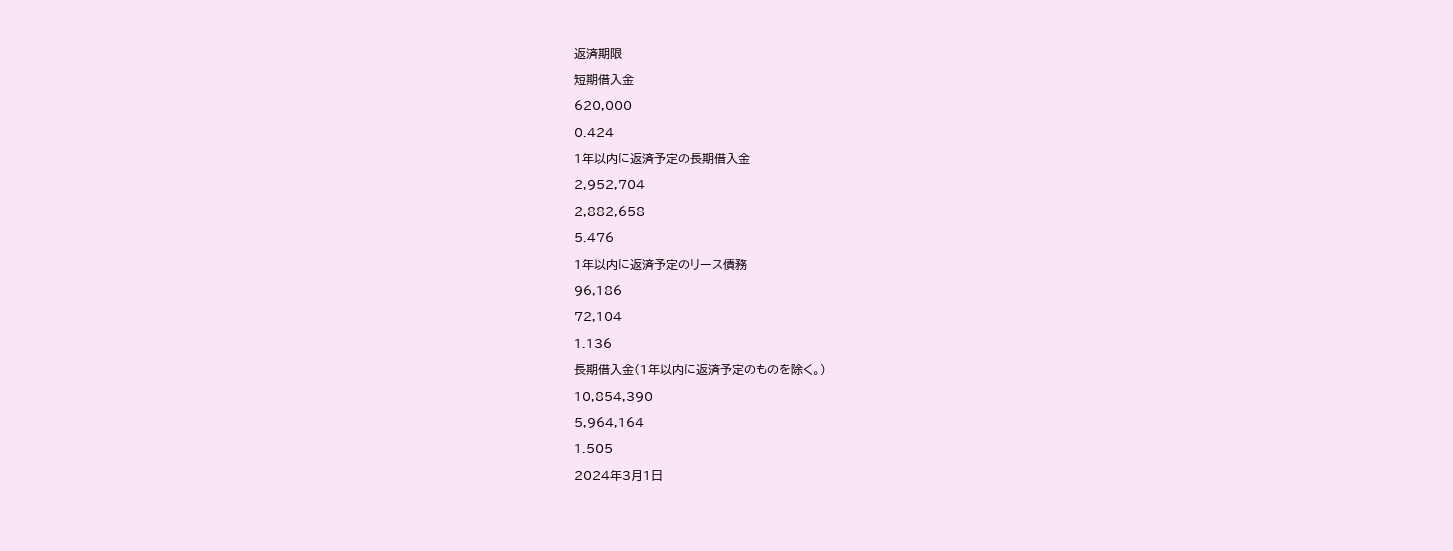返済期限

短期借入金

620,000

0.424

1年以内に返済予定の長期借入金

2,952,704

2,882,658

5.476

1年以内に返済予定のリース債務

96,186

72,104

1.136

長期借入金(1年以内に返済予定のものを除く。)

10,854,390

5,964,164

1.505

2024年3月1日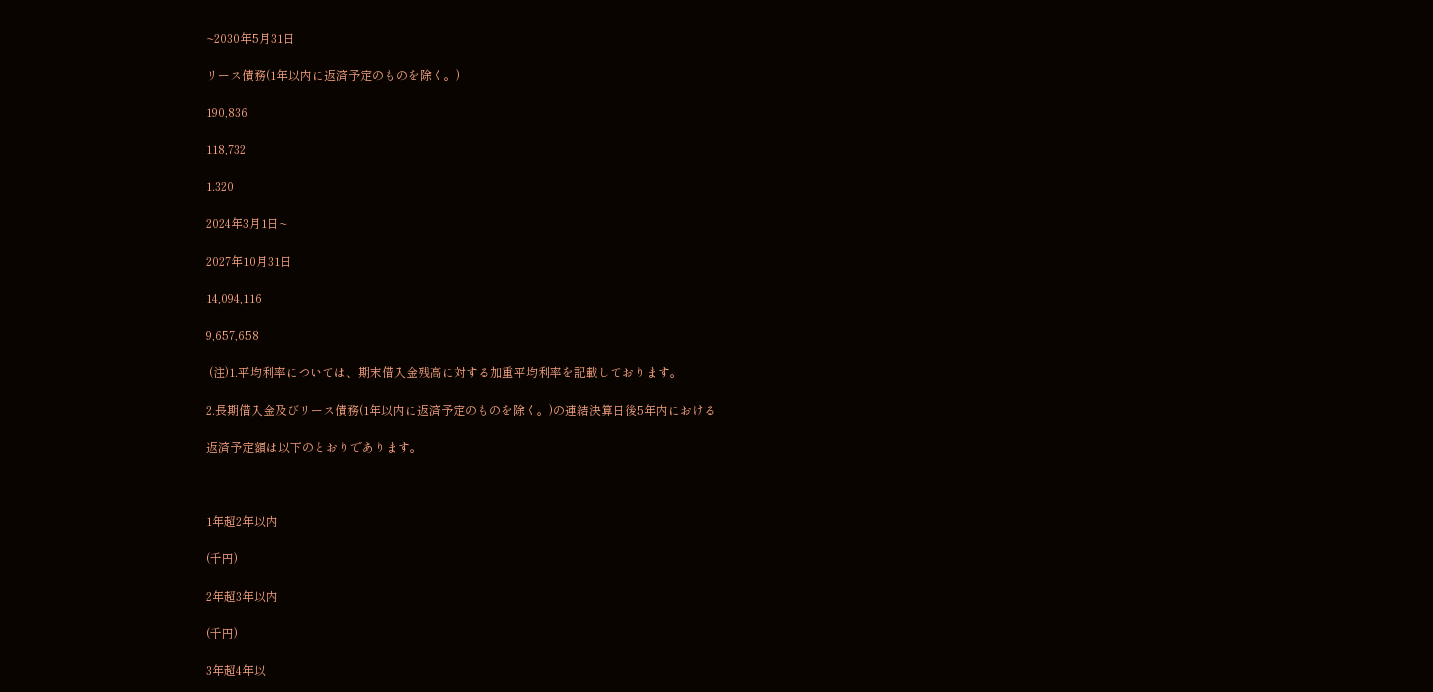~2030年5月31日

リース債務(1年以内に返済予定のものを除く。)

190,836

118,732

1.320

2024年3月1日~

2027年10月31日

14,094,116

9,657,658

 (注)1.平均利率については、期末借入金残高に対する加重平均利率を記載しております。

2.長期借入金及びリース債務(1年以内に返済予定のものを除く。)の連結決算日後5年内における

返済予定額は以下のとおりであります。



1年超2年以内

(千円)

2年超3年以内

(千円)

3年超4年以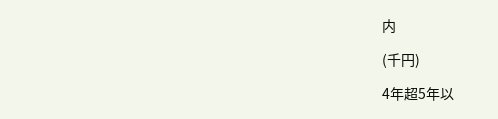内

(千円)

4年超5年以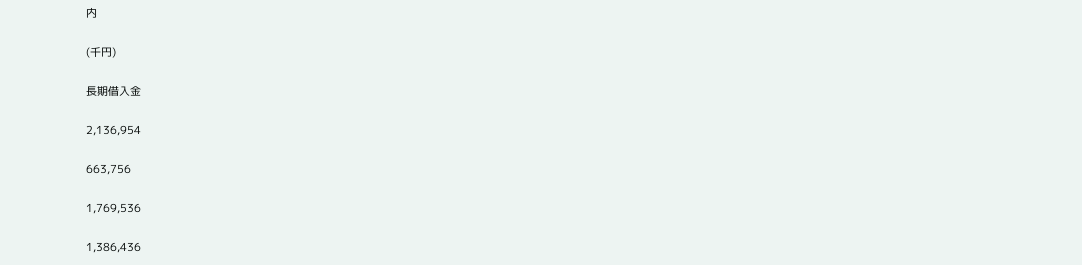内

(千円)

長期借入金

2,136,954

663,756

1,769,536

1,386,436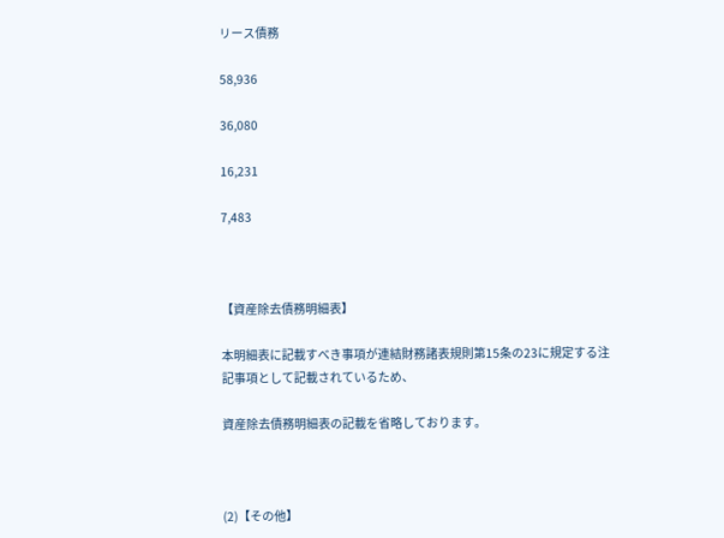リース債務

58,936

36,080

16,231

7,483



【資産除去債務明細表】

本明細表に記載すべき事項が連結財務諸表規則第15条の23に規定する注記事項として記載されているため、

資産除去債務明細表の記載を省略しております。



(2)【その他】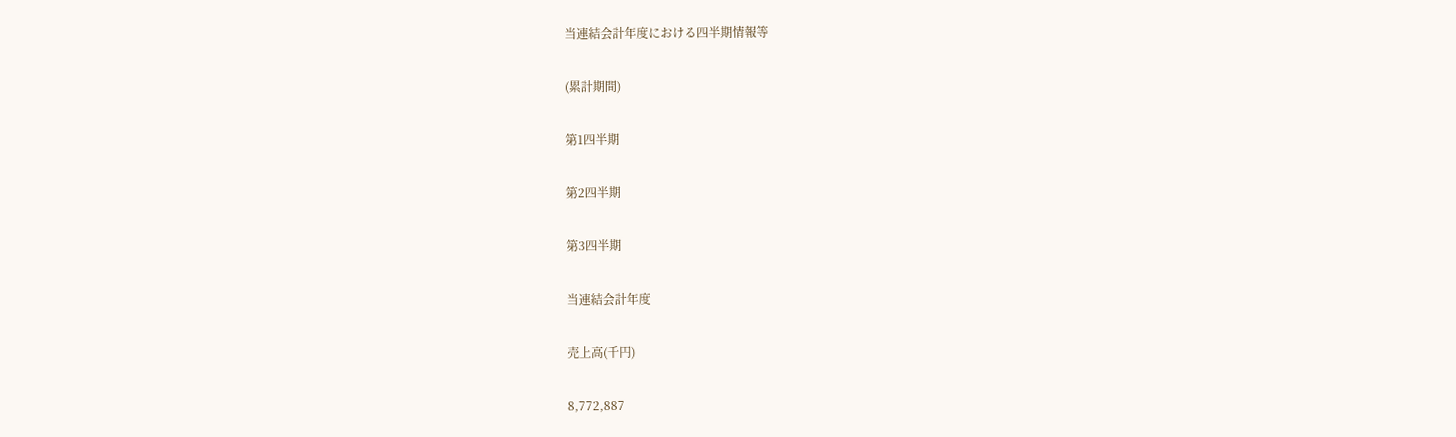当連結会計年度における四半期情報等

(累計期間)

第1四半期

第2四半期

第3四半期

当連結会計年度

売上高(千円)

8,772,887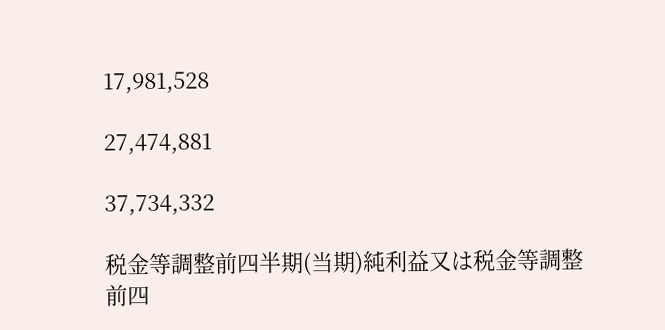17,981,528

27,474,881

37,734,332

税金等調整前四半期(当期)純利益又は税金等調整前四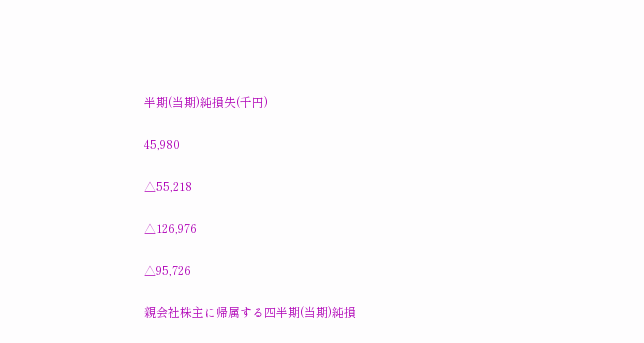半期(当期)純損失(千円)

45,980

△55,218

△126,976

△95,726

親会社株主に帰属する四半期(当期)純損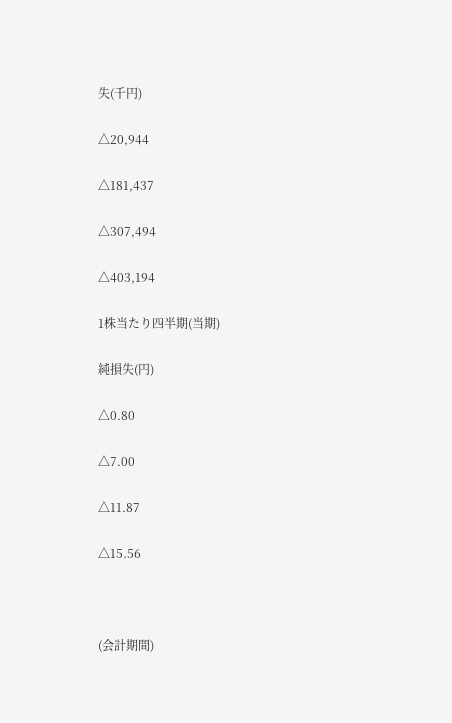失(千円)

△20,944

△181,437

△307,494

△403,194

1株当たり四半期(当期)

純損失(円)

△0.80

△7.00

△11.87

△15.56



(会計期間)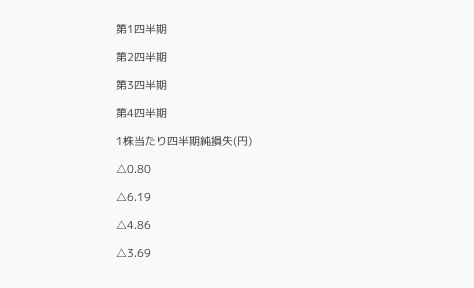第1四半期

第2四半期

第3四半期

第4四半期

1株当たり四半期純損失(円)

△0.80

△6.19

△4.86

△3.69